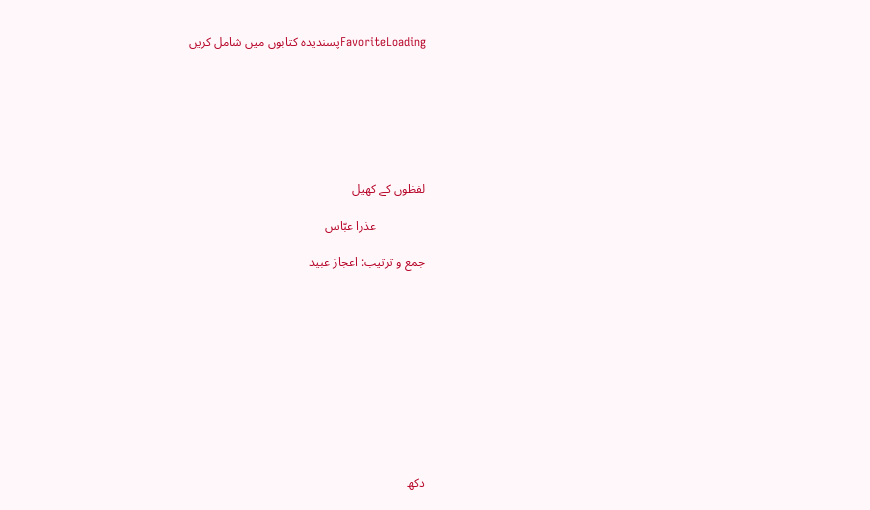FavoriteLoadingپسندیدہ کتابوں میں شامل کریں







لفظوں کے کھیل

                عذرا عبّاس

جمع و ترتیب: اعجاز عبید











دکھ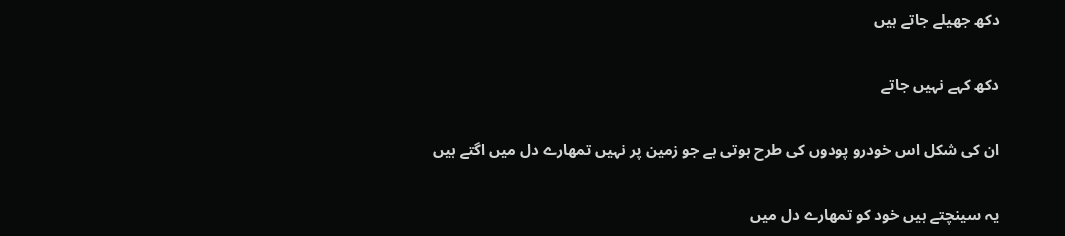دکھ جھیلے جاتے ہیں

دکھ کہے نہیں جاتے

ان کی شکل اس خودرو پودوں کی طرح ہوتی ہے جو زمین پر نہیں تمھارے دل میں اگتے ہیں

یہ سینچتے ہیں خود کو تمھارے دل میں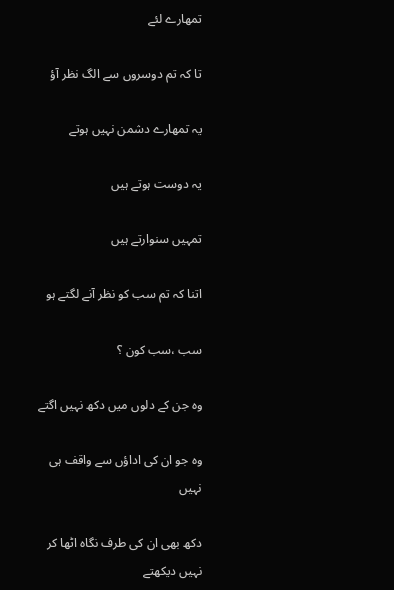تمھارے لئے

تا کہ تم دوسروں سے الگ نظر آؤ

یہ تمھارے دشمن نہیں ہوتے

یہ دوست ہوتے ہیں

تمہیں سنوارتے ہیں

اتنا کہ تم سب کو نظر آنے لگتے ہو

سب ،سب کون ؟

وہ جن کے دلوں میں دکھ نہیں اگتے

وہ جو ان کی اداؤں سے واقف ہی نہیں

دکھ بھی ان کی طرف نگاہ اٹھا کر نہیں دیکھتے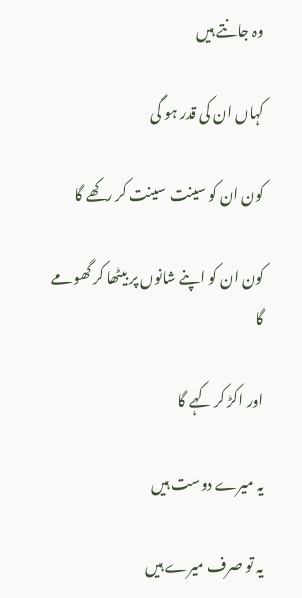وہ جانتے ہیں

کہاں ان کی قدر ہو گی

کون ان کو سینت  سینت کر رکھے گا

کون ان کو اپنے شانوں پر بیٹھا کر گھومے گا

اور اکڑ کر کہے گا

یہ میرے دوست ہیں

یہ تو صرف میرے ہیں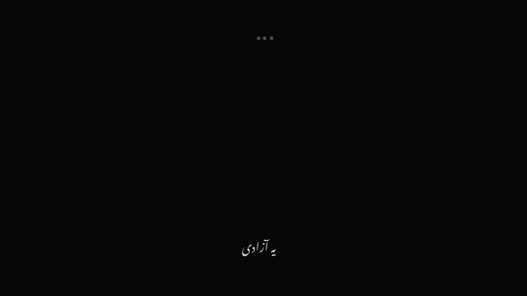٭٭٭









یہ آزادی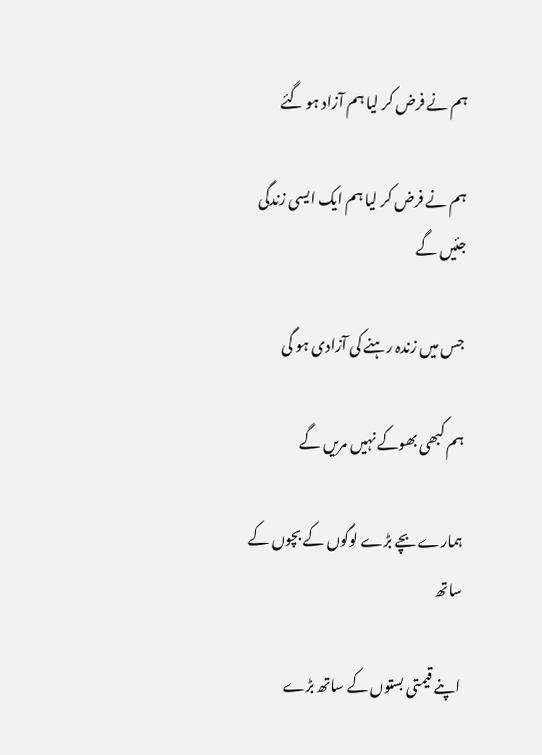ہم نے فرض کر لیا ہم آزاد ہو گئے

ہم نے فرض کر لیا ہم ایک ایسی زندگی جئیں گے

جس میں زندہ رہنے کی آزادی ہو گی

ہم کبھی بھوکے نہیں مریں گے

ہمارے بچے بڑے لوگوں کے بچوں کے ساتھ

اپنے قیمتی بستوں کے ساتھ بڑے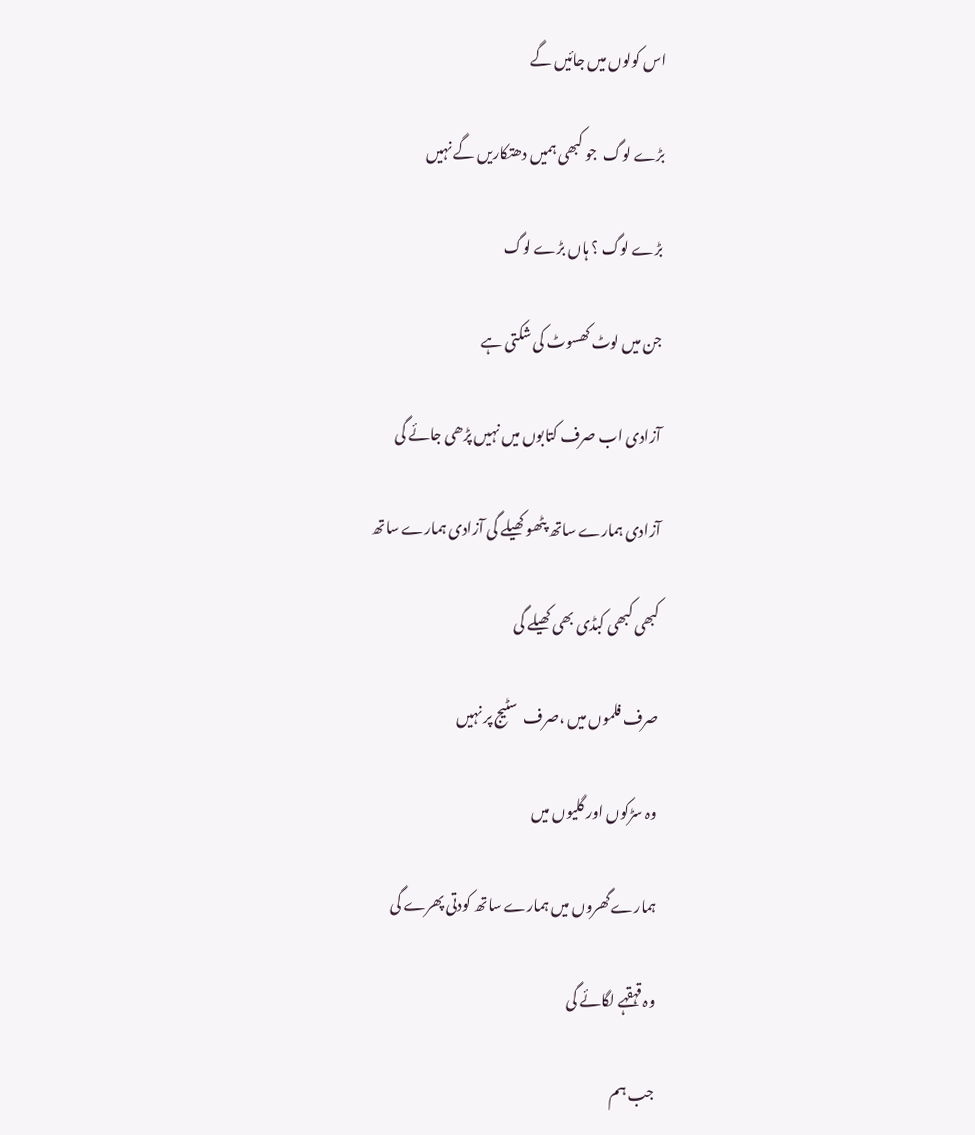اس کولوں میں جائیں گے

بڑے لوگ  جو کبھی ہمیں دھتکاریں گے نہیں

بڑے لوگ ؟ ہاں بڑے لوگ

جن میں لوٹ کھسوٹ کی شکتی ہے

آزادی اب صرف کتابوں میں نہیں پڑھی جائے گی

آزادی ہمارے ساتھ پٹھو کھیلے گی آزادی ہمارے ساتھ

کبھی کبھی کبڈی بھی کھیلے گی

صرف فلموں میں ،صرف  سٹیج پر نہیں

وہ سڑکوں اور گلیوں میں

ہمارے گھروں میں ہمارے ساتھ کودتی پھرے گی

وہ قہقہے لگائے گی

جب ہم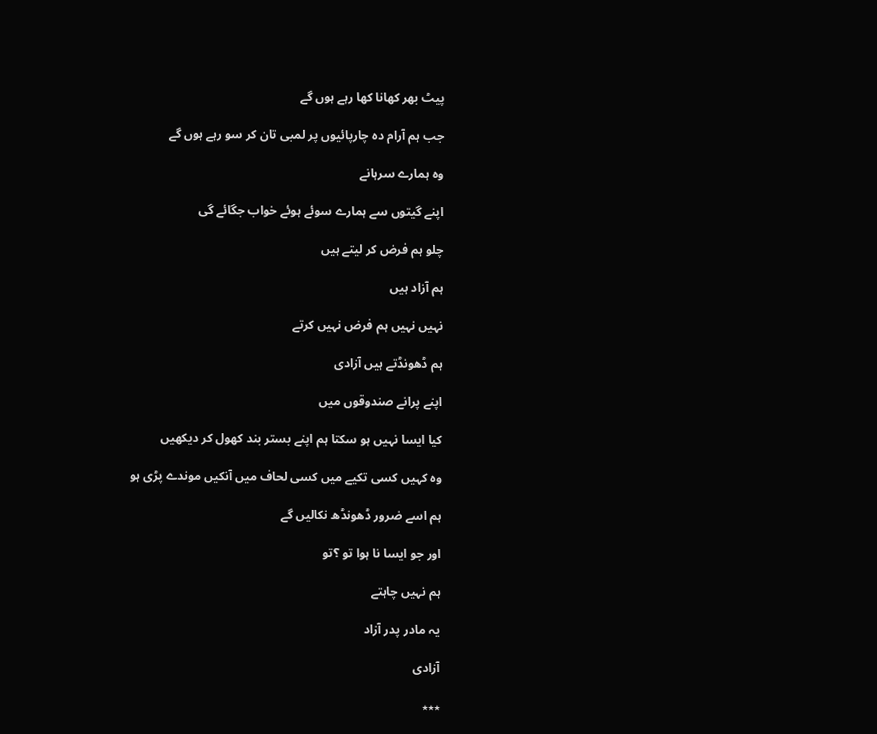پیٹ بھر کھانا کھا رہے ہوں گے

جب ہم آرام دہ چارپائیوں پر لمبی تان کر سو رہے ہوں گے

وہ ہمارے سرہانے

اپنے گیتوں سے ہمارے سوئے ہوئے خواب جگائے گی

چلو ہم فرض کر لیتے ہیں

ہم آزاد ہیں

نہیں نہیں ہم فرض نہیں کرتے

ہم ڈھونڈتے ہیں آزادی

اپنے پرانے صندوقوں میں

کیا ایسا نہیں ہو سکتا ہم اپنے بستر بند کھول کر دیکھیں

وہ کہیں کسی تکیے میں کسی لحاف میں آنکیں موندے پڑی ہو

ہم اسے ضرور ڈھونڈھ نکالیں گے

اور جو ایسا نا ہوا تو ؟تو

ہم نہیں چاہتے

یہ مادر پدر آزاد

آزادی

٭٭٭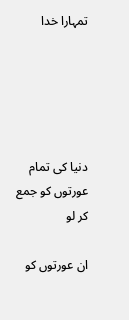تمہارا خدا





دنیا کی تمام عورتوں کو جمع کر لو

ان عورتوں کو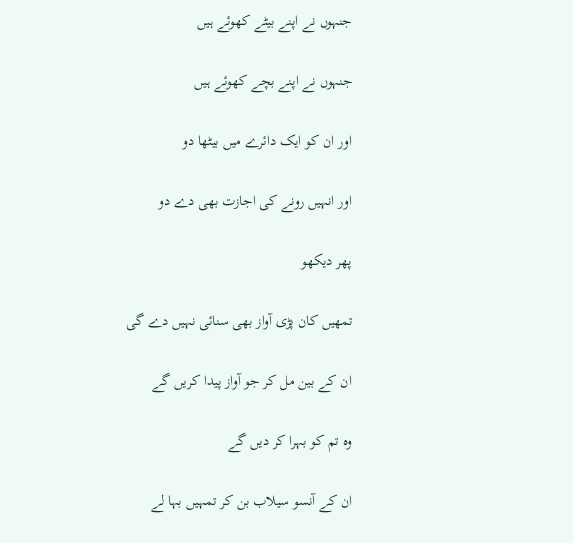جنہوں نے اپنے بیٹے کھوئے ہیں

جنہوں نے اپنے بچے کھوئے ہیں

اور ان کو ایک دائرے میں بیٹھا دو

اور انہیں رونے کی اجازت بھی دے دو

پھر دیکھو

تمھیں کان پڑی آواز بھی سنائی نہیں دے گی

ان کے بین مل کر جو آواز پیدا کریں گے

وہ تم کو بہرا کر دیں گے

ان کے آنسو سیلاب بن کر تمہیں بہا لے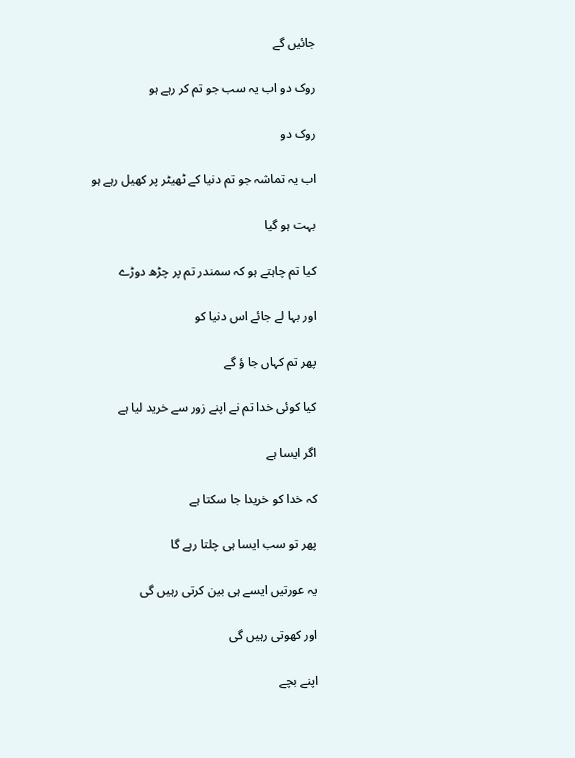جائیں گے

روک دو اب یہ سب جو تم کر رہے ہو

روک دو

اب یہ تماشہ جو تم دنیا کے ٹھیٹر پر کھیل رہے ہو

بہت ہو گیا

کیا تم چاہتے ہو کہ سمندر تم پر چڑھ دوڑے

اور بہا لے جائے اس دنیا کو

پھر تم کہاں جا ؤ گے

کیا کوئی خدا تم نے اپنے زور سے خرید لیا ہے

اگر ایسا ہے

کہ خدا کو خریدا جا سکتا ہے

پھر تو سب ایسا ہی چلتا رہے گا

یہ عورتیں ایسے ہی بین کرتی رہیں گی

اور کھوتی رہیں گی

اپنے بچے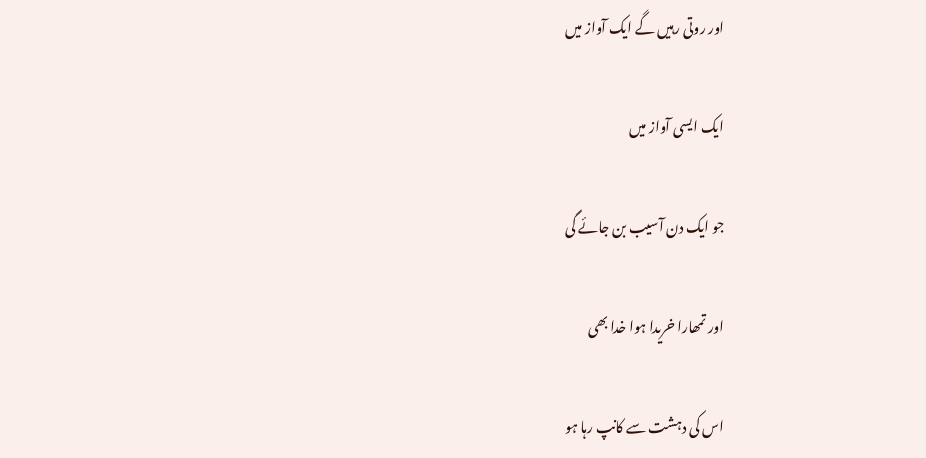اور روتی رہیں گے ایک آواز میں

ایک ایسی آواز میں

جو ایک دن آسیب بن جائے گی

اور تمھارا خریدا ہوا خدا بھی

اس کی دہشت سے کانپ رہا ہو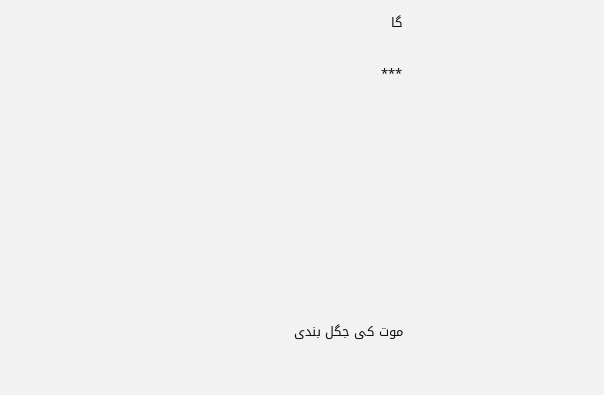گا

٭٭٭









موت کی جگل بندی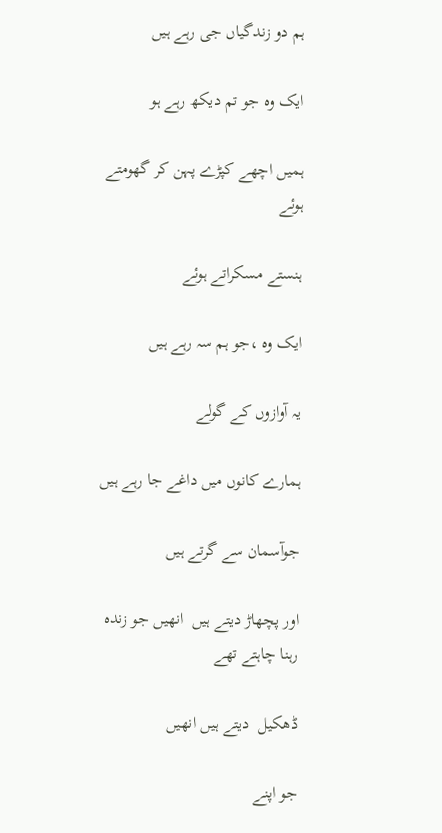ہم دو زندگیاں جی رہے ہیں

ایک وہ جو تم دیکھ رہے ہو

ہمیں اچھے کپڑے پہن کر گھومتے ہوئے

ہنستے مسکراتے ہوئے

ایک وہ ،جو ہم سہ رہے ہیں

یہ آوازوں کے گولے

ہمارے کانوں میں داغے جا رہے ہیں

جوآسمان سے گرتے ہیں

اور پچھاڑ دیتے ہیں  انھیں جو زندہ رہنا چاہتے تھے

ڈھکیل  دیتے ہیں انھیں

جو اپنے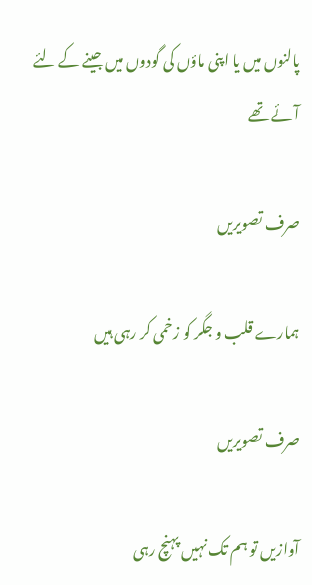پالنوں میں یا اپنی ماؤں کی گودوں میں جینے کے لئے آئے تھے

صرف تصویریں

ہمارے قلب و جگر کو زخمی کر رہی ہیں

صرف تصویریں

آوازیں تو ہم تک نہیں پہنچ رہی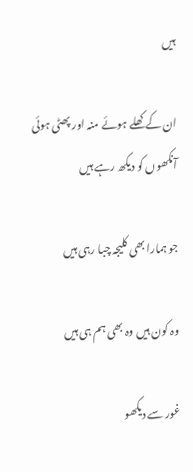ہیں

ان کے کھلے ہوئے منہ اور پھٹی ہوئی آنکھوں کو دیکھ رہے ہیں

جو ہمارا بھی کلیجہ چبا رہی ہیں

وہ کون ہیں وہ بھی ہم ہی ہیں

غور سے دیکھو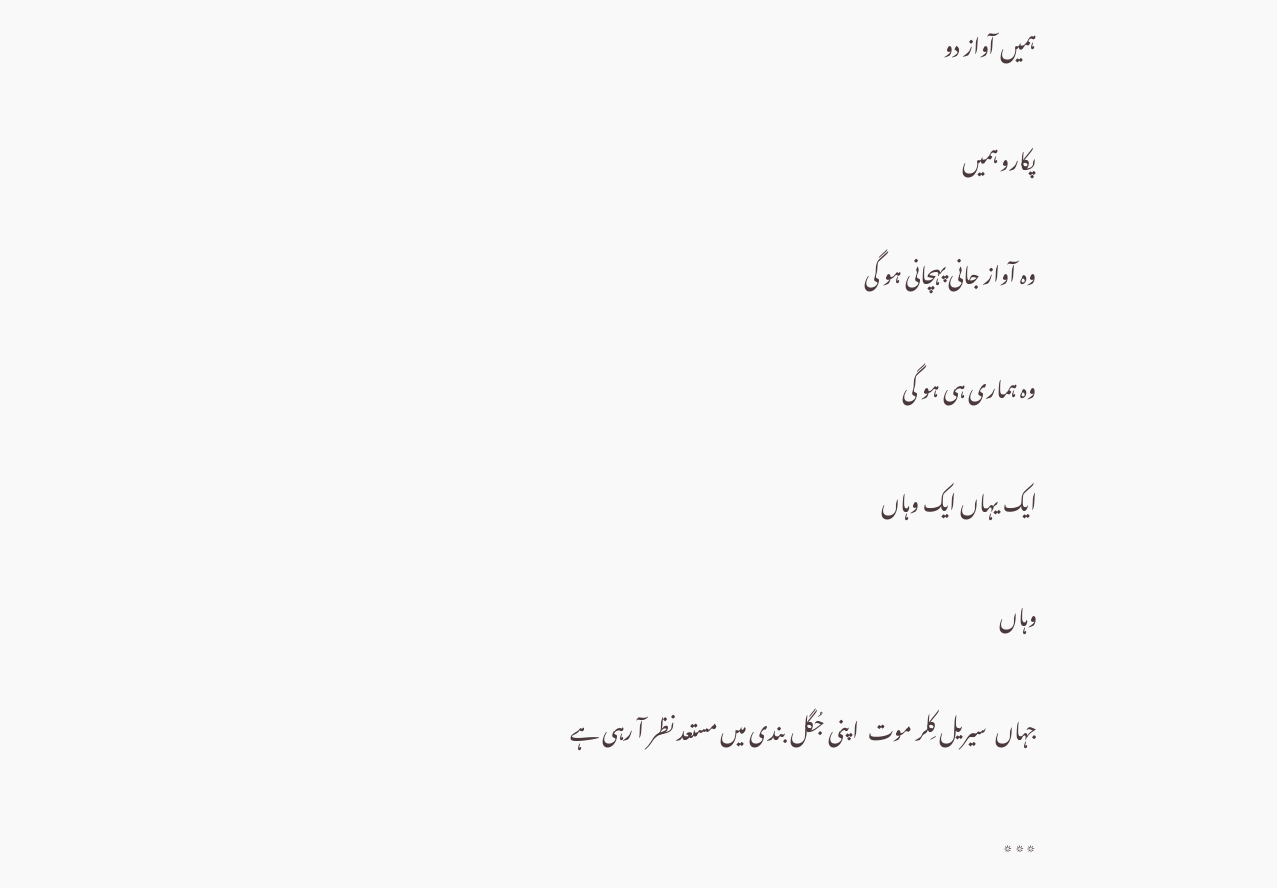ہمیں آواز دو

پکارو ہمیں

وہ آواز جانی پہچانی ہو گی

وہ ہماری ہی ہو گی

ایک یہاں ایک وہاں

وہاں

جہاں  سیریل کِلر موت  ا پنی جُگل بندی میں مستعد نظر آ رہی ہے

٭٭٭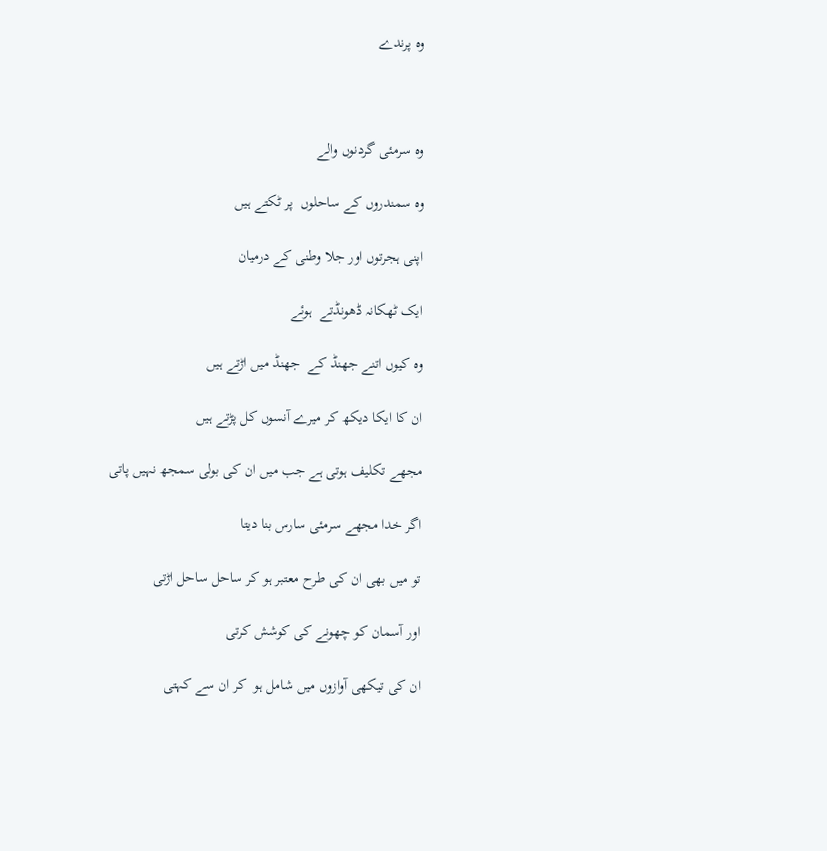وہ پرندے



وہ سرمئی گردنوں والے

وہ سمندروں کے ساحلوں  پر ٹکتے ہیں

اپنی ہجرتوں اور جلا وطنی کے درمیان

ایک ٹھکانہ ڈھونڈتے  ہوئے

وہ کیوں اتنے جھنڈ کے  جھنڈ میں اڑتے ہیں

ان کا ایکا دیکھ کر میرے آنسوں کل پڑتے ہیں

مجھے تکلیف ہوتی ہے جب میں ان کی بولی سمجھ نہیں پاتی

اگر خدا مجھے سرمئی سارس بنا دیتا

تو میں بھی ان کی طرح معتبر ہو کر ساحل ساحل اڑتی

اور آسمان کو چھونے کی کوشش کرتی

ان کی تیکھی آوازوں میں شامل ہو  کر ان سے کہتی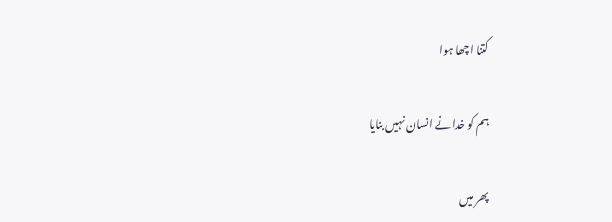کتنا اچھا ہوا

ہم کو خدا نے انسان نہیں بنایا

پھر میں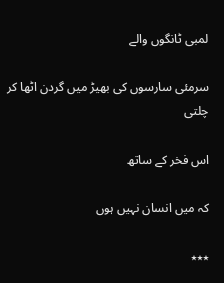لمبی ٹانگوں والے

سرمئی سارسوں کی بھیڑ میں گردن اٹھا کر چلتی

اس فخر کے ساتھ

کہ میں انسان نہیں ہوں

٭٭٭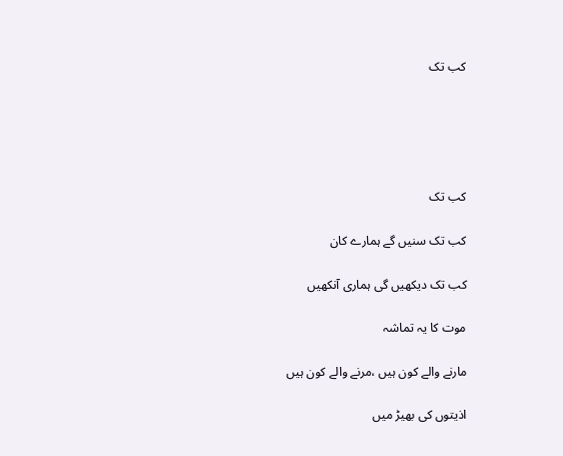کب تک





کب تک

کب تک سنیں گے ہمارے کان

کب تک دیکھیں گی ہماری آنکھیں

موت کا یہ تماشہ

مارنے والے کون ہیں ،مرنے والے کون ہیں

اذیتوں کی بھیڑ میں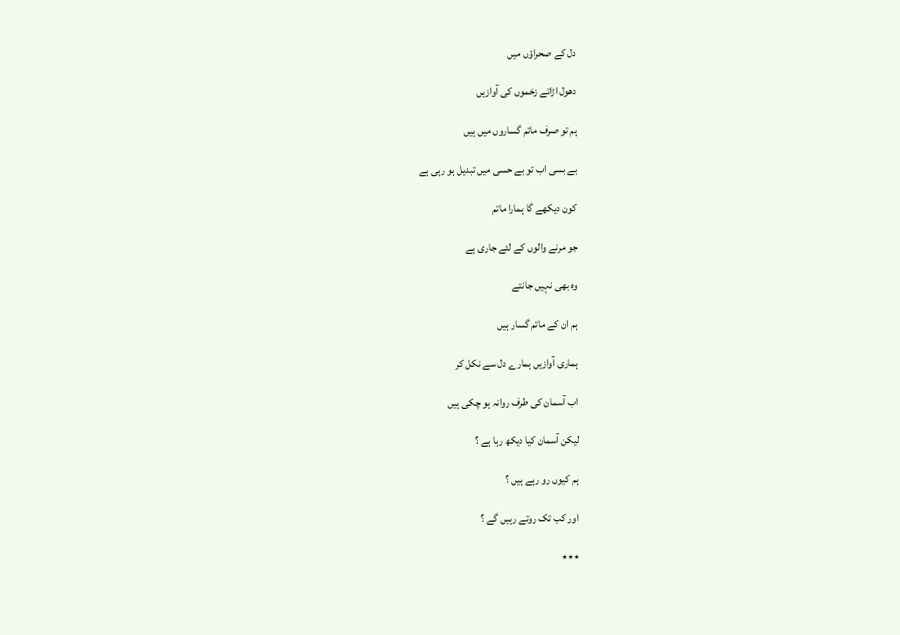دل کے صحراؤں میں

دھول اڑاتے زخموں کی آوازیں

ہم تو صرف ماتم گساروں میں ہیں

بے بسی اب تو بے حسی میں تبدیل ہو رہی ہے

کون دیکھے گا ہمارا ماتم

جو مرنے والوں کے لئے جاری ہے

وہ بھی نہیں جانتے

ہم ان کے ماتم گسار ہیں

ہماری آوازیں ہمارے دل سے نکل کر

اب آسمان کی طرف روانہ ہو چکی ہیں

لیکن آسمان کیا دیکھ رہا ہے ؟

ہم کیوں رو رہے ہیں ؟

اور کب تک روتے رہیں گے ؟

٭٭٭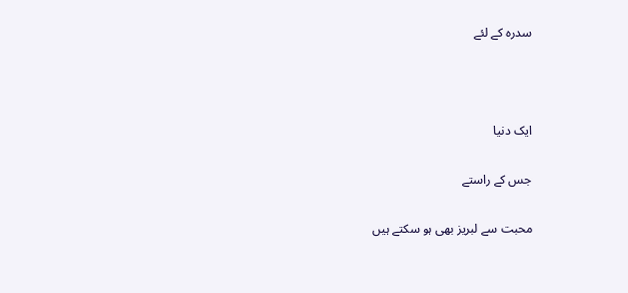سدرہ کے لئے



ایک دنیا

جس کے راستے

محبت سے لبریز بھی ہو سکتے ہیں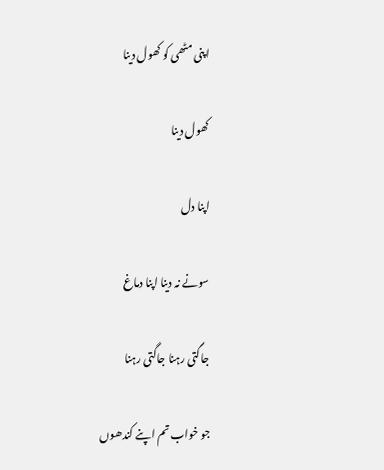اپنی مٹھی کو کھول دینا

کھول دینا

اپنا دل

سونے نہ دینا اپنا دماغ

جاگتی رہنا جاگتی رہنا

جو خواب تم اپنے کندھوں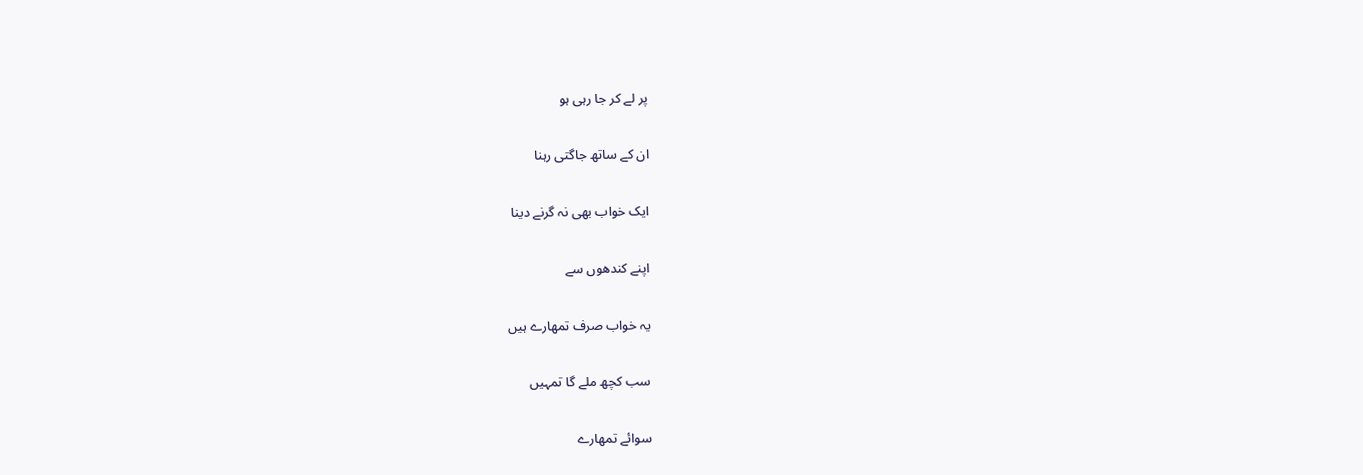پر لے کر جا رہی ہو

ان کے ساتھ جاگتی رہنا

ایک خواب بھی نہ گرنے دینا

اپنے کندھوں سے

یہ خواب صرف تمھارے ہیں

سب کچھ ملے گا تمہیں

سوائے تمھارے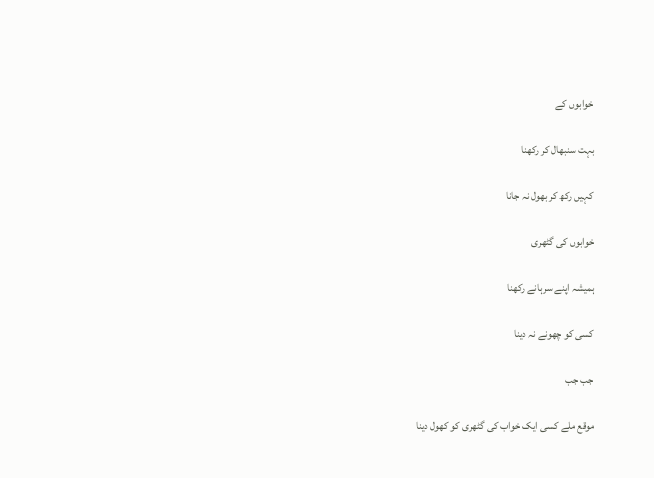خوابوں کے

بہت سنبھال کر رکھنا

کہیں رکھ کر بھول نہ جانا

خوابوں کی گٹھری

ہمیشہ اپنے سرہانے رکھنا

کسی کو چھونے نہ دینا

جب جب

موقع ملے کسی ایک خواب کی گٹھری کو کھول دینا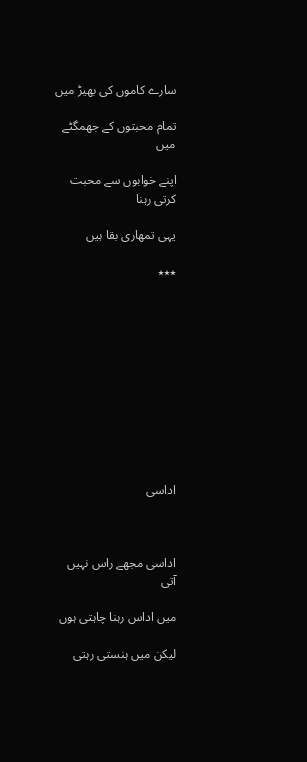سارے کاموں کی بھیڑ میں

تمام محبتوں کے جھمگٹے میں

اپنے خوابوں سے محبت کرتی رہنا

یہی تمھاری بقا ہیں

٭٭٭











اداسی



اداسی مجھے راس نہیں آتی

میں اداس رہنا چاہتی ہوں

لیکن میں ہنستی رہتی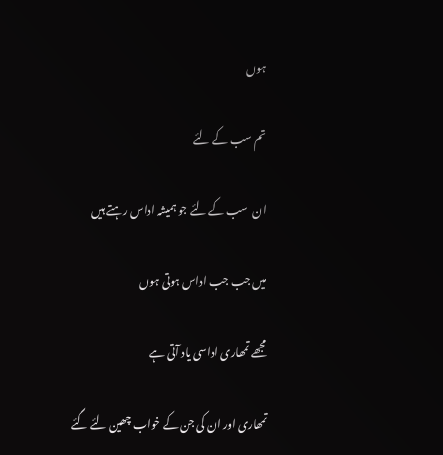ہوں

تم سب کے لئے

ان  سب کے لئے جو ہمیشہ اداس رہتے ہیں

میں جب جب اداس ہوتی ہوں

مجھے تمھاری اداسی یاد آتی ہے

تمھاری اور ان کی جن کے خواب چھین لئے گئے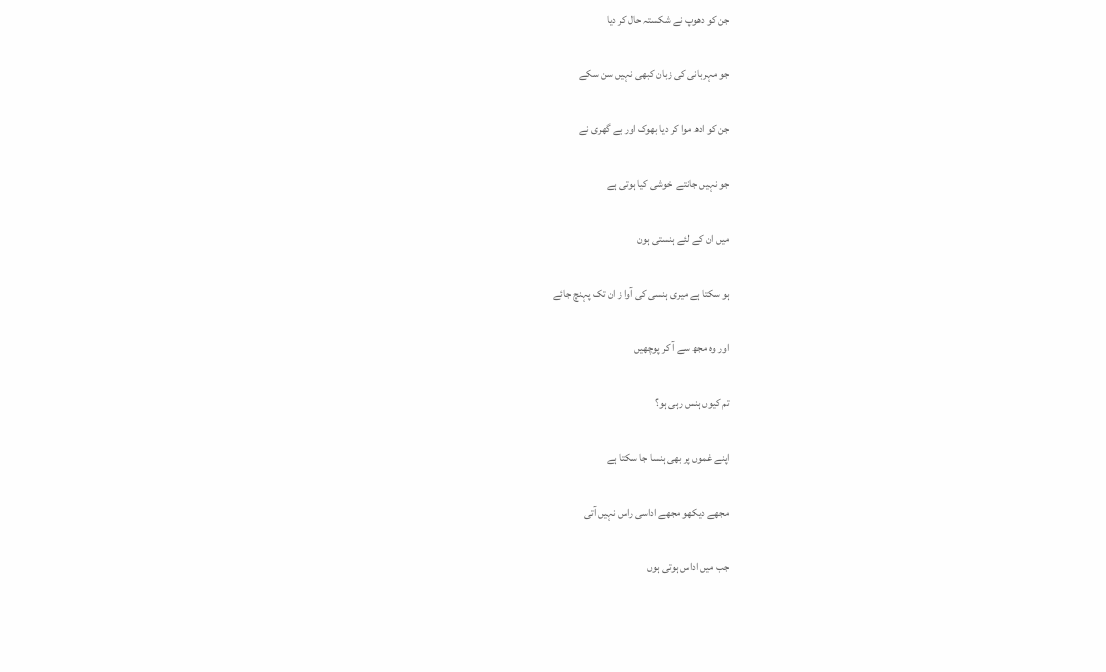جن کو دھوپ نے شکستہ حال کر دیا

جو مہربانی کی زبان کبھی نہیں سن سکے

جن کو ادھ موا کر دیا بھوک اور بے گھری نے

جو نہیں جانتے  خوشی کیا ہوتی ہے

میں ان کے لئے ہنستی ہون

ہو سکتا ہے میری ہنسی کی آوا ز ان تک پہنچ جائے

اور وہ مجھ سے آ کر پوچھیں

تم کیوں ہنس رہی ہو؟

اپنے غموں پر بھی ہنسا جا سکتا ہے

مجھے دیکھو مجھے اداسی راس نہیں آتی

جب میں اداس ہوتی ہوں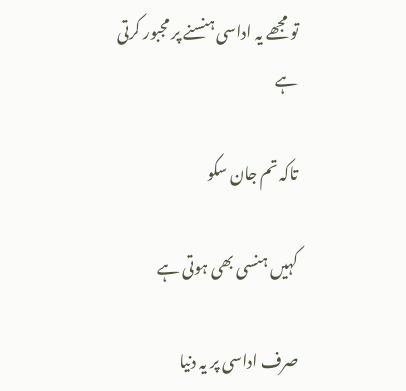تو مجھے یہ اداسی ہنسنے پر مجبور کرتی ہے

تاکہ تم جان سکو

کہیں ہنسی بھی ہوتی ہے

صرف اداسی پر یہ دنیا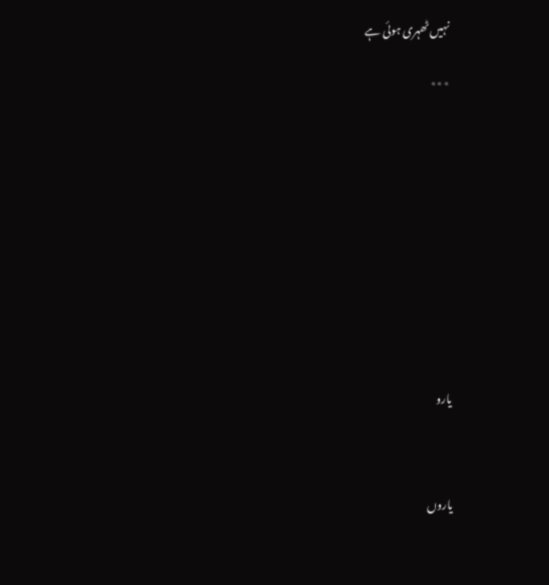نہیں ٹھہری ہوئی ہے

٭٭٭











یارو



یاروں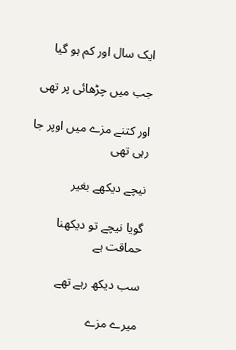ایک سال اور کم ہو گیا

جب میں چڑھائی پر تھی

اور کتنے مزے میں اوپر جا رہی تھی

نیچے دیکھے بغیر

گویا نیچے تو دیکھنا حماقت ہے

سب دیکھ رہے تھے

میرے مزے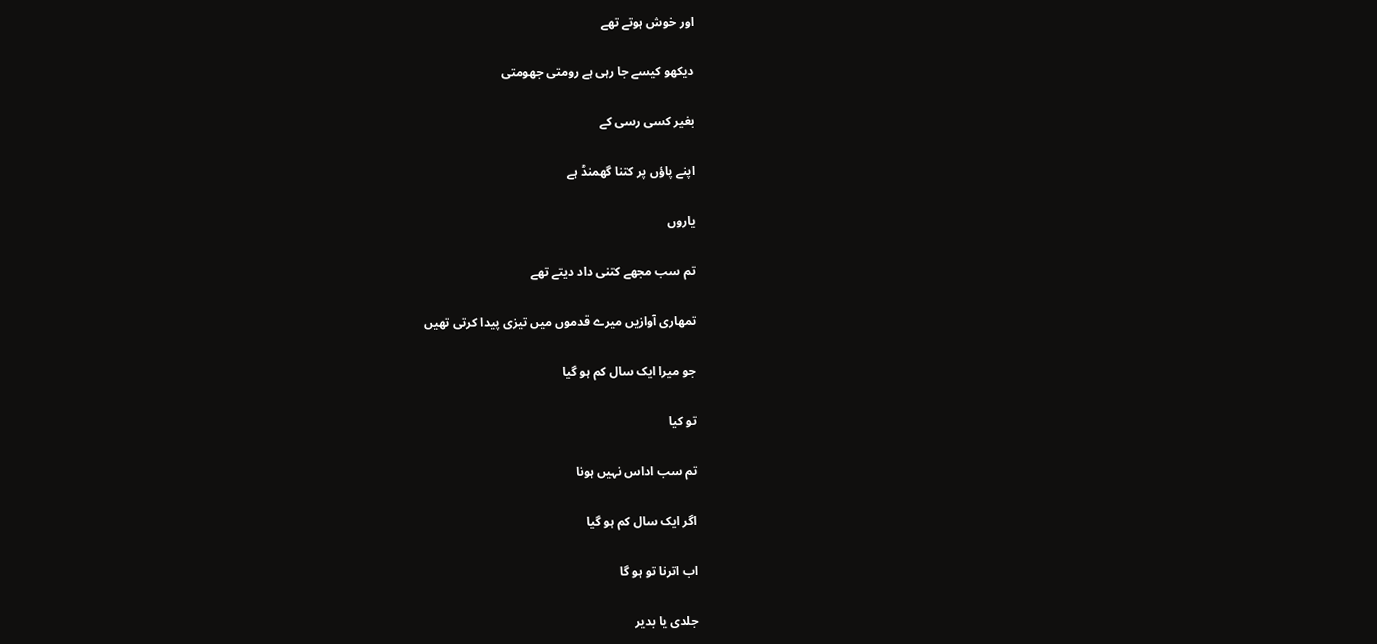اور خوش ہوتے تھے

دیکھو کیسے جا رہی ہے رومتی جھومتی

بغیر کسی رسی کے

اپنے پاؤں پر کتنا گھمنڈ ہے

یاروں

تم سب مجھے کتنی داد دیتے تھے

تمھاری آوازیں میرے قدموں میں تیزی پیدا کرتی تھیں

جو میرا ایک سال کم ہو گیا

تو کیا

تم سب اداس نہیں ہونا

اگر ایک سال کم ہو گیا

اب اترنا تو ہو گا

جلدی یا بدیر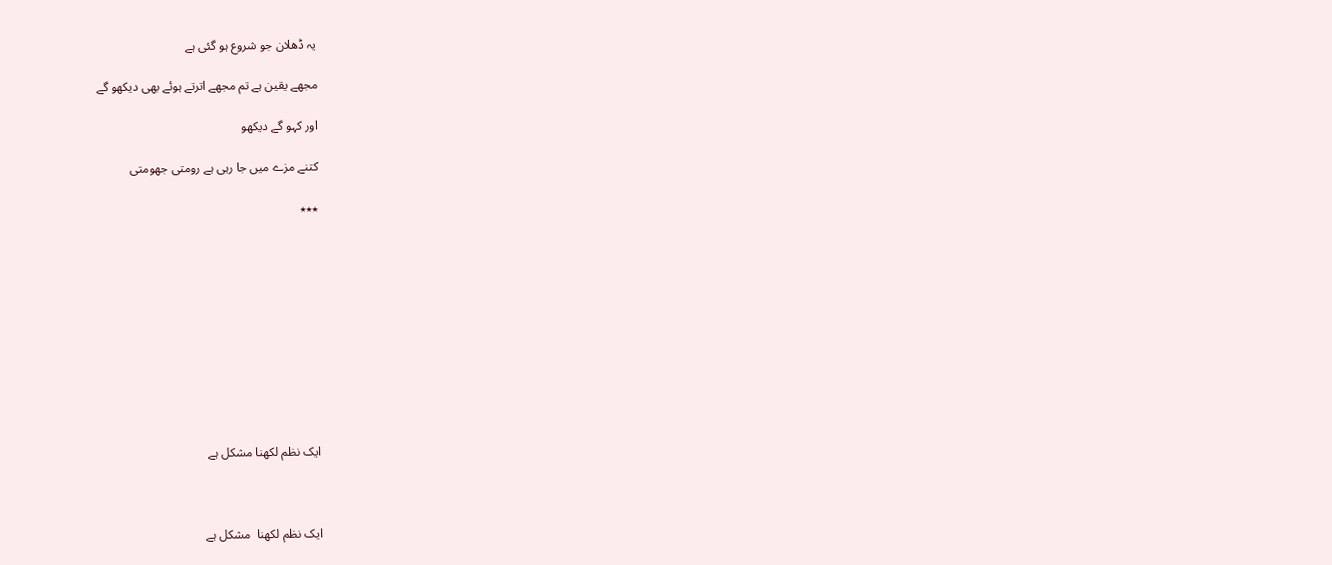یہ ڈھلان جو شروع ہو گئی ہے

مجھے یقین ہے تم مجھے اترتے ہوئے بھی دیکھو گے

اور کہو گے دیکھو

کتنے مزے میں جا رہی ہے رومتی جھومتی

٭٭٭











ایک نظم لکھنا مشکل ہے



ایک نظم لکھنا  مشکل ہے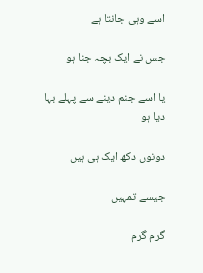اسے وہی جانتا ہے

جس نے ایک بچہ جنا ہو

یا اسے جنم دینے سے پہلے بہا دیا ہو

دونوں دکھ ایک ہی ہیں

جیسے تمہیں

گرم گرم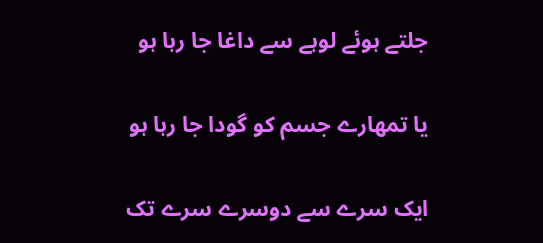جلتے ہوئے لوہے سے داغا جا رہا ہو

یا تمھارے جسم کو گودا جا رہا ہو

ایک سرے سے دوسرے سرے تک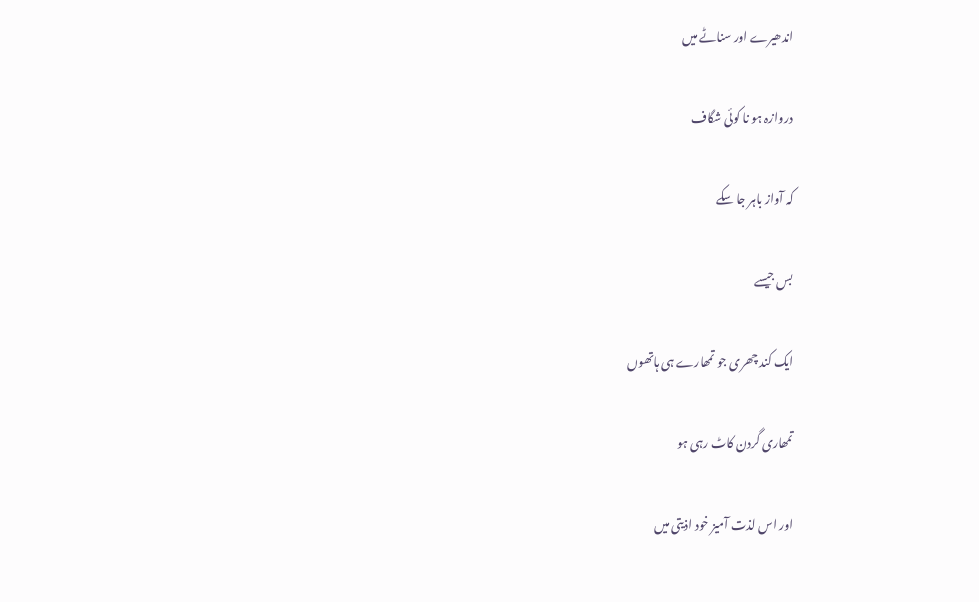اندھیرے اور سناٹے میں

دروازہ ہو نا کوئی شگاف

کہ آواز باہر جا سکے

بس جیسے

ایک کند چھری جو تمھارے ہی ہاتھوں

تمھاری گردن کاٹ رہی ہو

اور اس لذت آمیز خود اذیتی میں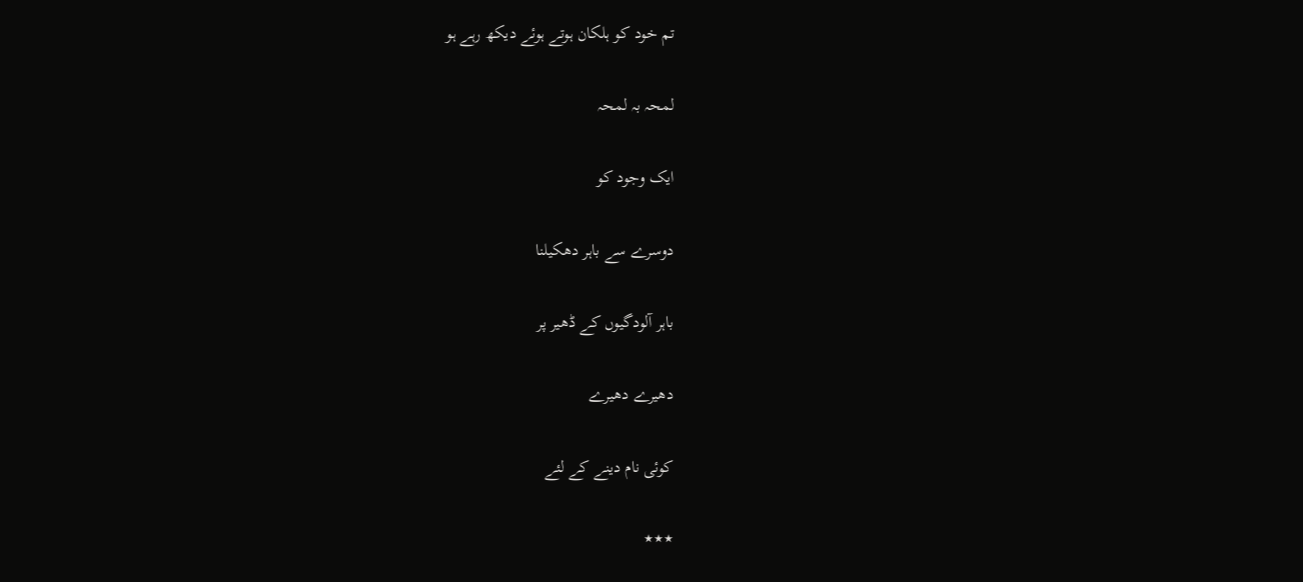تم خود کو ہلکان ہوتے ہوئے دیکھ رہے ہو

لمحہ بہ لمحہ

ایک وجود کو

دوسرے سے باہر دھکیلنا

باہر آلودگیوں کے ڈھیر پر

دھیرے دھیرے

کوئی نام دینے کے لئے

٭٭٭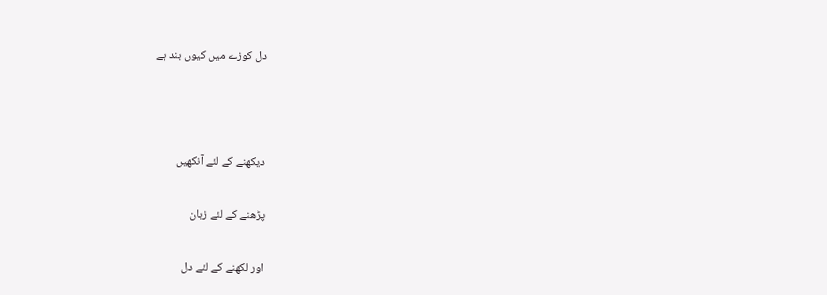دل کوزے میں کیوں بند ہے



دیکھنے کے لئے آنکھیں

پڑھنے کے لئے زبان

اور لکھنے کے لئے دل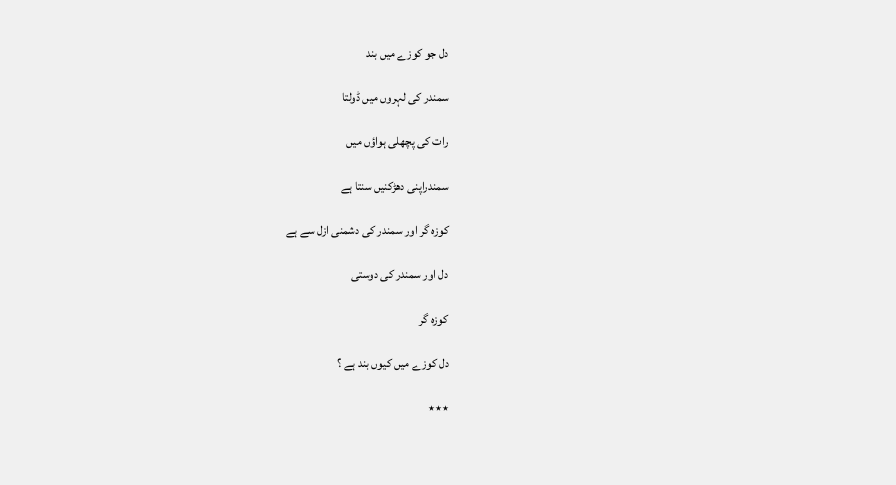دل جو کوزے میں بند

سمندر کی لہروں میں ڈولتا

رات کی پچھلی ہواؤں میں

سمندراپنی دھڑکنیں سنتا ہے

کوزہ گر اور سمندر کی دشمنی ازل سے ہے

دل اور سمندر کی دوستی

کوزہ گر

دل کوزے میں کیوں بند ہے ؟

٭٭٭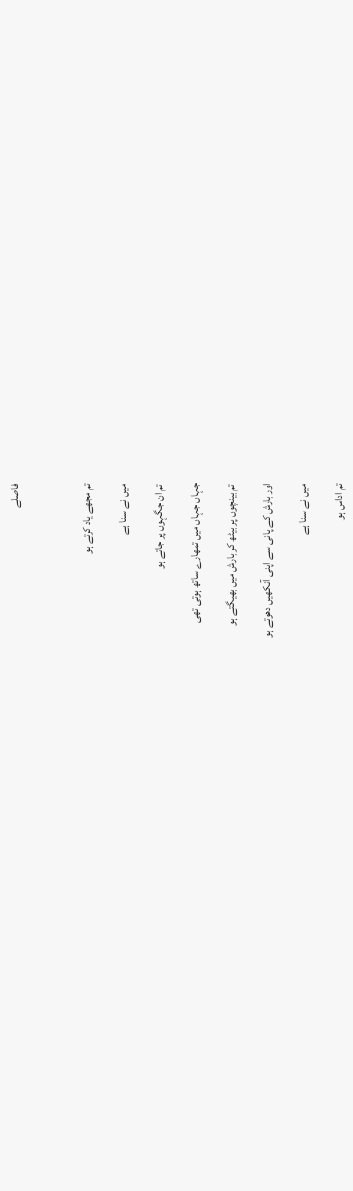فاصلے



تم مجھے یاد کرتے ہو

میں نے سنا ہے

تم ان جگہوں پر جاتے ہو

جہاں جہاں میں تمھارے ساتھ ہوتی تھی

تم بینچوں پر بیٹھ کر بارش میں بھیگتے ہو

اور بارش کے پانی سے اپنی آنکھیں دھوتے ہو

میں نے سنا ہے

تم اداس ہو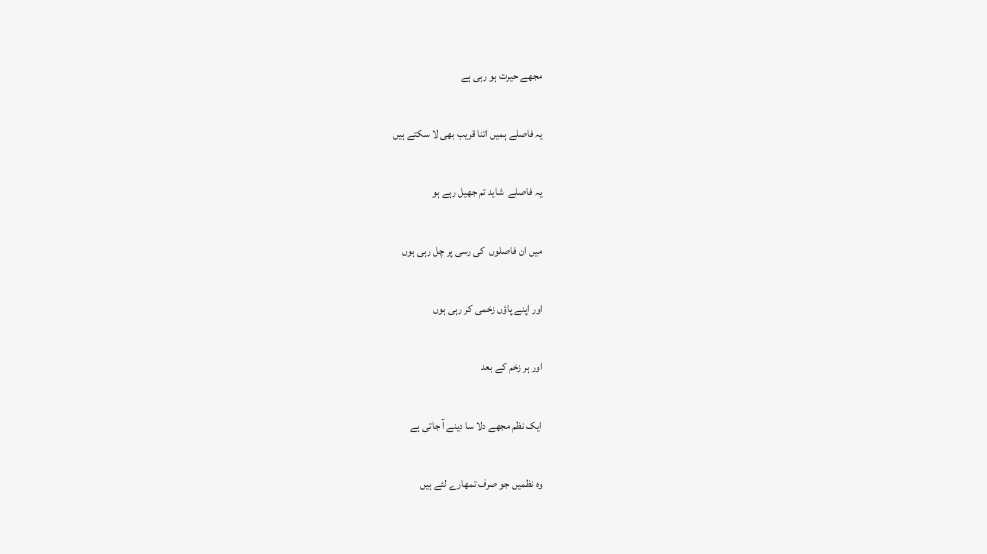مجھے حیرت ہو رہی ہے

یہ فاصلے ہمیں اتنا قریب بھی لا سکتے ہیں

یہ فاصلے  شاید تم جھیل رہے ہو

میں ان فاصلوں  کی رسی پر چل رہی ہوں

اور اپنے پاؤں زخمی کر رہی ہوں

اور ہر زخم کے بعد

ایک نظم مجھے دلا سا دینے آ جاتی ہے

وہ نظمیں جو صرف تمھارے لئے ہیں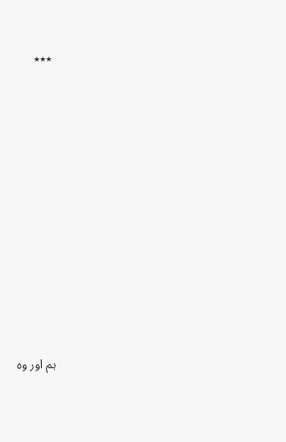٭٭٭











ہم اور وہ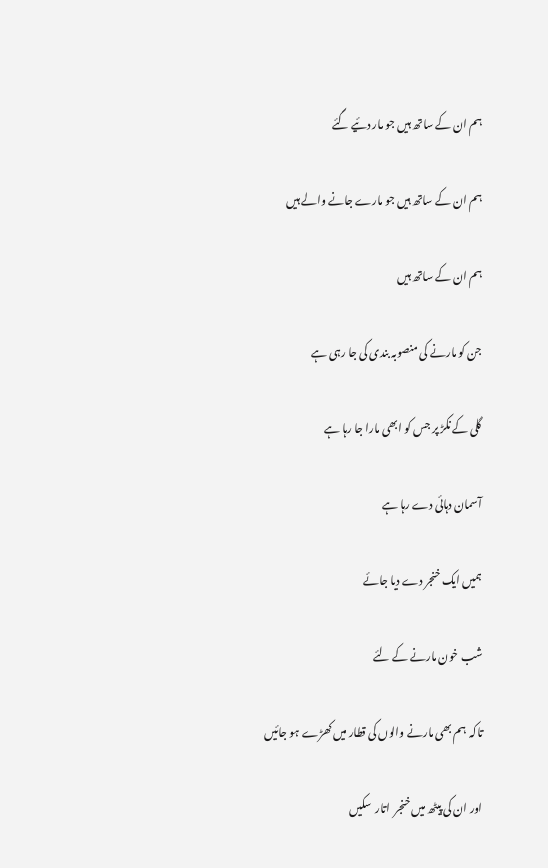ہم ان کے ساتھ ہیں جو مار دئیے گئے

ہم ان کے ساتھ ہیں جو مارے جانے والے ہیں

ہم ان کے ساتھ ہیں

جن کو مارنے کی منصوبہ بندی کی جا رہی ہے

گلی کے نکڑ پر جس کو ابھی مارا جا رہا ہے

آسمان دہائی دے رہا ہے

ہمیں ایک خنجر دے دیا جائے

شب خون مارنے کے لئے

تاکہ  ہم بھی مارنے والوں کی قطار میں کھڑے ہو جائیں

اور ان کی پیٹھ میں خنجر  اتار  سکیں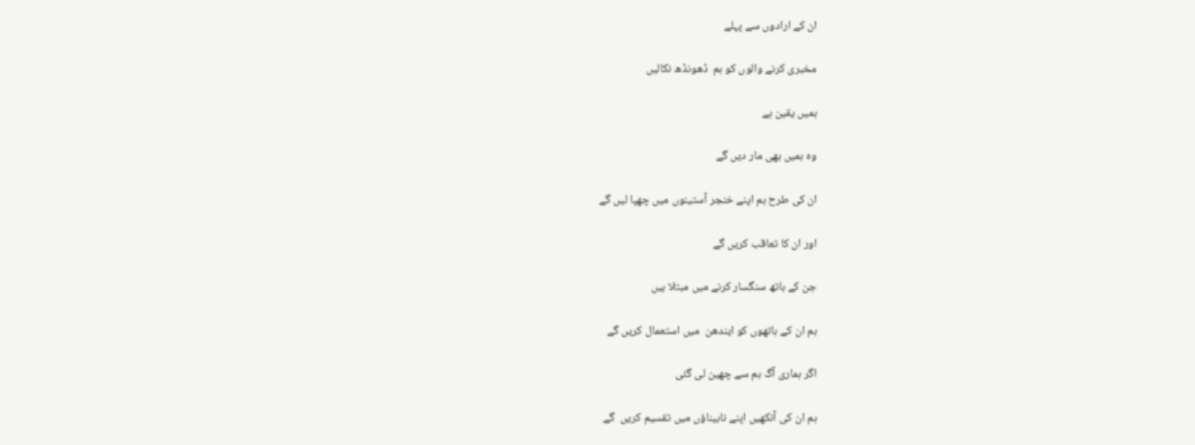ان کے ارادوں سے پہلے

مخبری کرنے والوں کو ہم  ڈھونڈھ نکالیں

ہمیں یقین ہے

وہ ہمیں بھی مار دیں گے

ان کی طرح ہم اپنے خنجر آستینوں میں چھپا لیں گے

اور ان کا تعاقب کریں گے

جن کے ہاتھ سنگسار کرنے میں مبتلا ہیں

ہم ان کے ہاتھوں کو ایندھن  میں استعمال کریں گے

اگر ہماری آگ ہم سے چھین لی گئی

ہم ان کی آنکھیں اپنے نابیناؤں میں تقسیم کریں  گے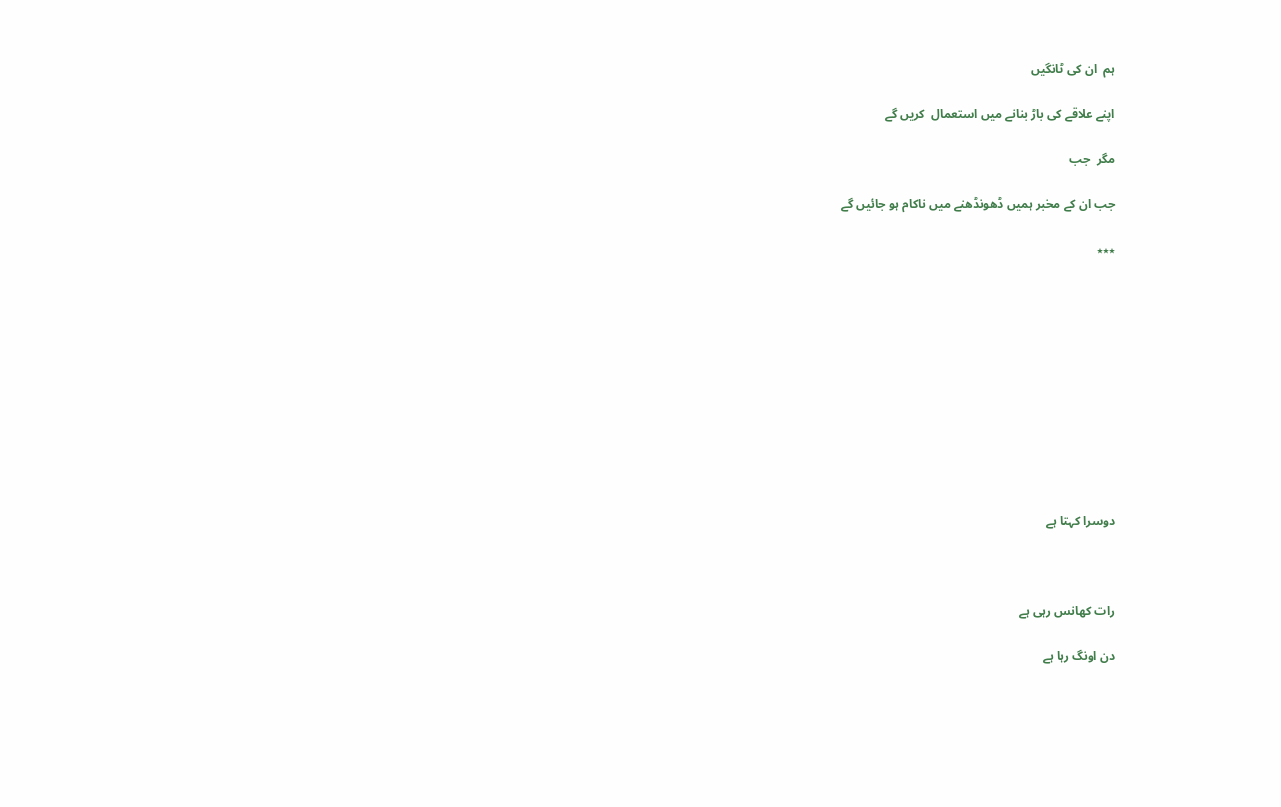ہم  ان کی ٹانگیں

اپنے علاقے کی باڑ بنانے میں استعمال  کریں گے

مگر  جب

جب ان کے مخبر ہمیں ڈھونڈھنے میں ناکام ہو جائیں گے

٭٭٭











دوسرا کہتا ہے



رات کھانس رہی ہے

دن اونگ رہا ہے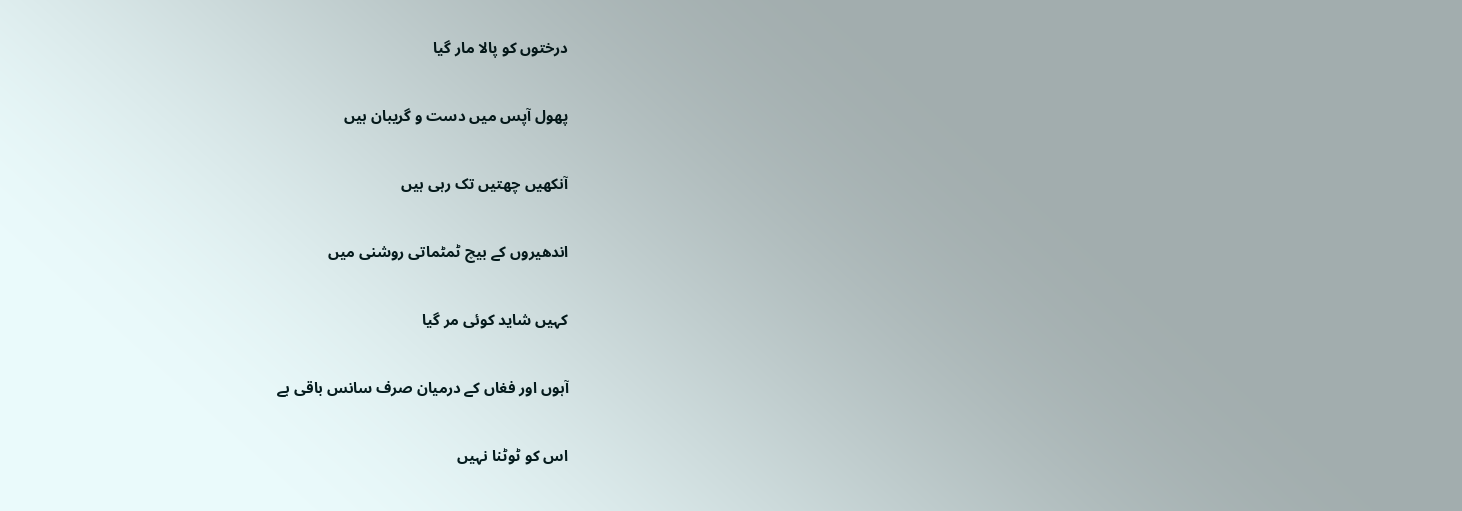درختوں کو پالا مار گیا

پھول آپس میں دست و گریبان ہیں

آنکھیں چھتیں تک رہی ہیں

اندھیروں کے بیچ ٹمٹماتی روشنی میں

کہیں شاید کوئی مر گیا

آہوں اور فغاں کے درمیان صرف سانس باقی ہے

اس کو ٹوٹنا نہیں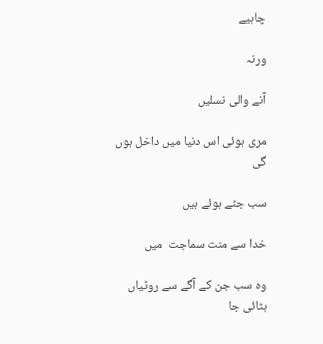چاہیے

ورنہ

آنے والی نسلیں

مری ہوئی اس دنیا میں داخل ہوں گی

سب جٹے ہوئے ہیں

خدا سے منت سماجت  میں

وہ سب جن کے آگے سے روٹیاں ہٹائی جا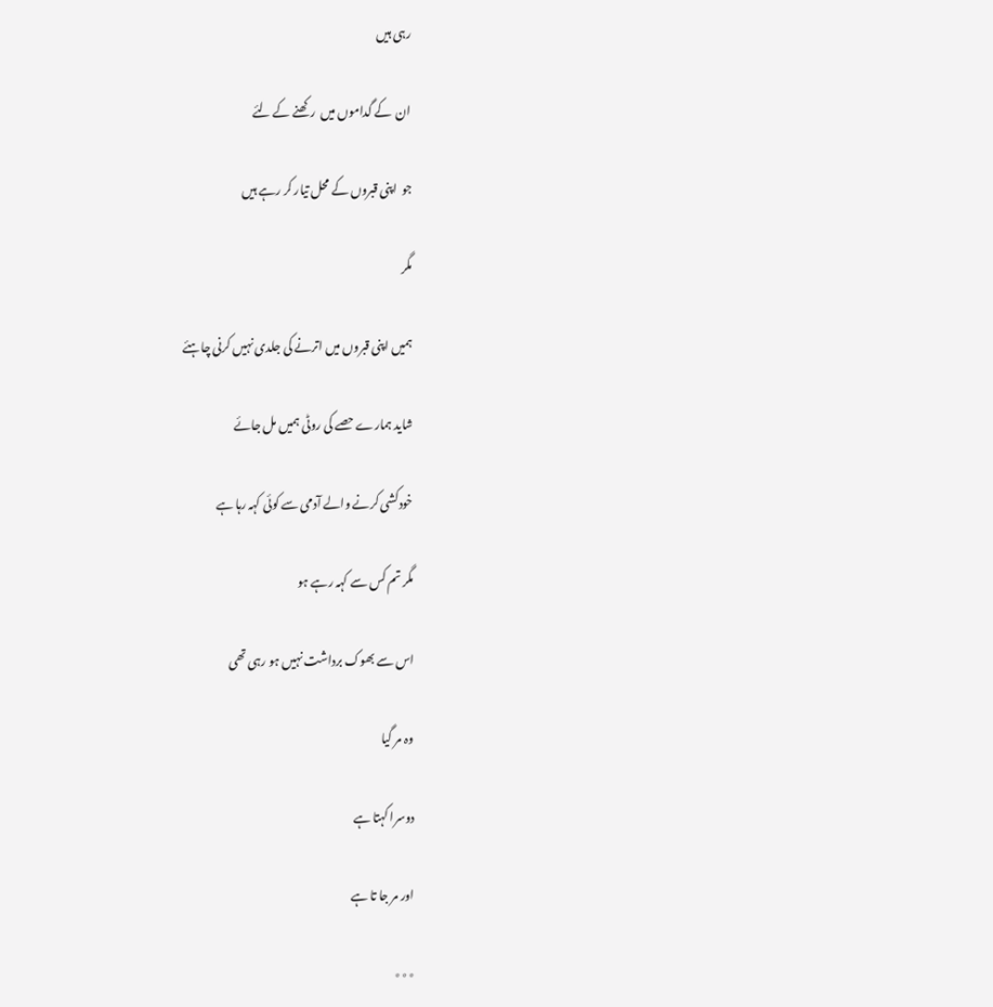رہی ہیں

ان  کے گداموں میں  رکھنے کے لئے

جو  اپنی قبروں کے محل تیار کر رہے ہیں

مگر

ہمیں اپنی قبروں میں اترنے کی جلدی نہیں کرنی چاہئے

شاید ہمارے حصے کی روٹی ہمیں مل جائے

خودکشی کرنے والے آدمی سے کوئی کہہ رہا ہے

مگر تم کس سے کہہ رہے ہو

اس سے بھوک برداشت نہیں ہو رہی تھی

وہ مر گیا

دوسرا کہتا ہے

اور مر جا تا ہے

٭٭٭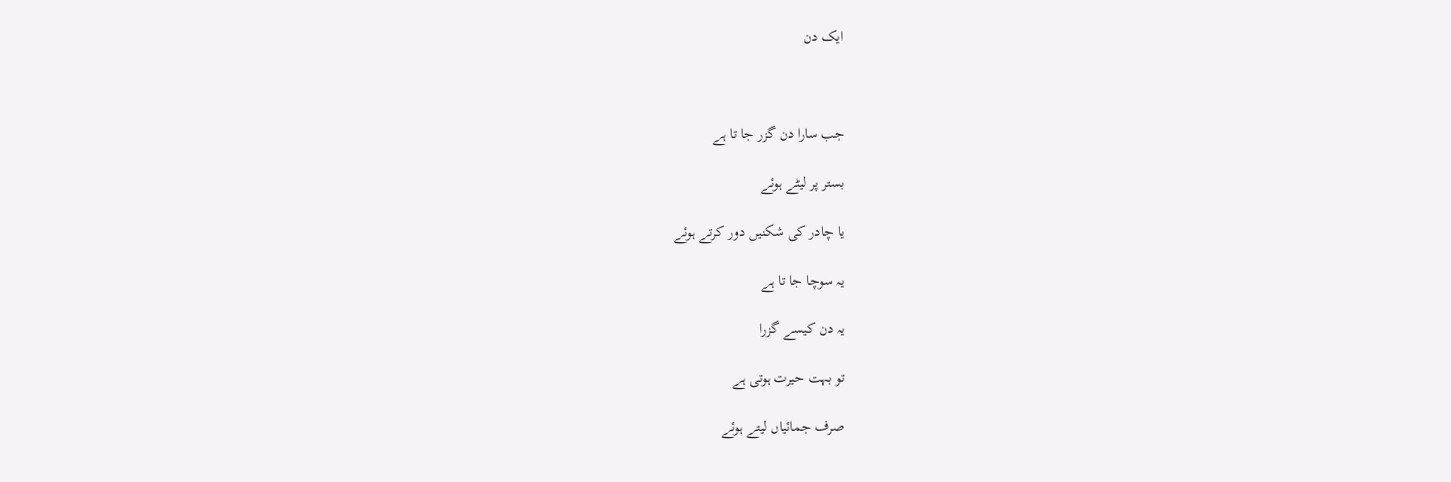ایک دن



جب سارا دن گزر جا تا ہے

بستر پر لیٹے ہوئے

یا چادر کی شکنیں دور کرتے ہوئے

یہ سوچا جا تا ہے

یہ دن کیسے گزرا

تو بہت حیرت ہوتی ہے

صرف جمائیاں لیتے ہوئے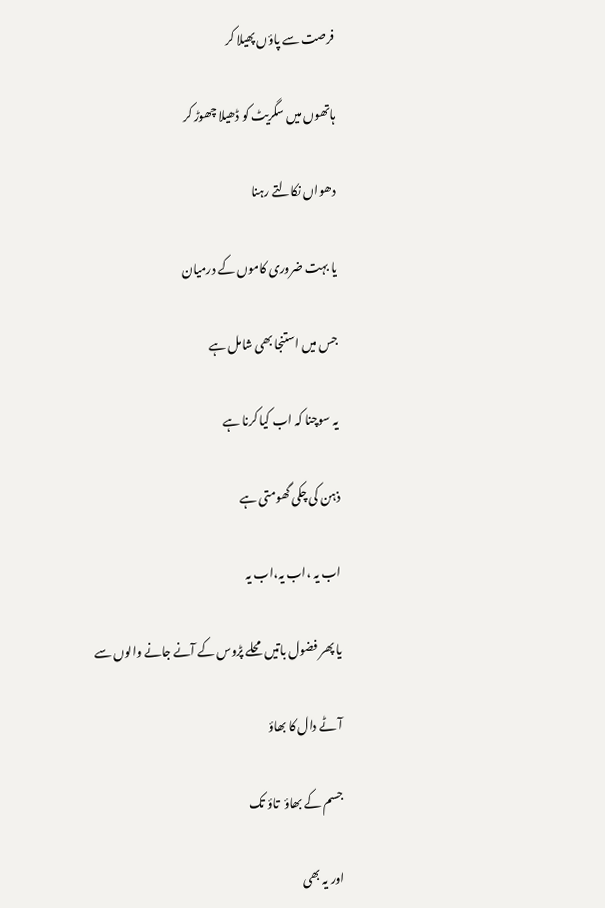فرصت سے پاؤں پھیلا کر

ہاتھوں میں سگریٹ کو ڈھیلا چھوڑ کر

دھواں نکالتے رہنا

یا بہت ضروری کاموں کے درمیان

جس میں استنجا بھی شامل ہے

یہ سوچنا کہ اب کیا کرنا ہے

ذہن کی چکی گھومتی ہے

اب یہ ،اب یہ،اب یہ

یا پھر فضول باتیں محلے پڑوس کے آنے جانے والوں سے

آٹے دال کا بھاؤ

جسم کے بھاؤ  تاؤ تک

اور یہ بھی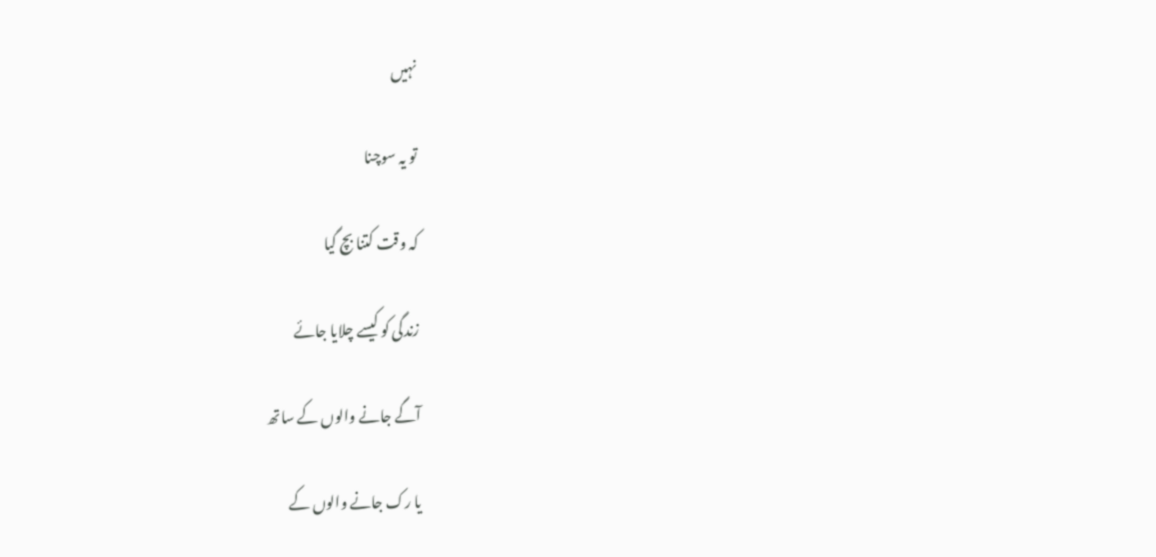نہیں

تو یہ سوچنا

کہ وقت کتنا بچ گیا

زندگی کو کیسے چلایا جائے

آگے جانے والوں کے ساتھ

یا رک جانے والوں کے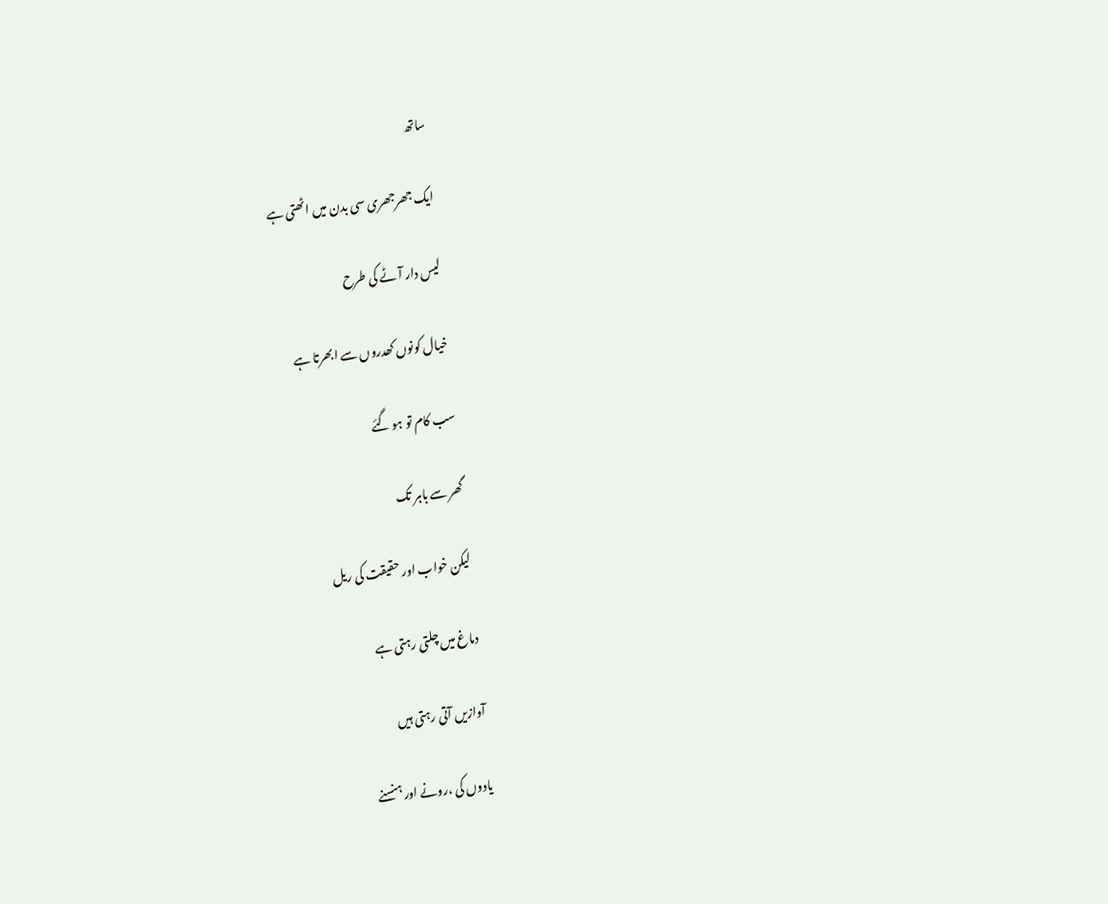ساتھ

ایک جھرجھری سی بدن میں اٹھتی ہے

لیس دار آٹے کی طرح

خیال کونوں کھدروں سے ابھرتا ہے

سب کام تو ہو گئے

گھر سے باہر تک

لیکن خواب اور حقیقت کی ریل

دماغ میں چلتی رہتی ہے

آوازیں آتی رہتی ہیں

یادوں کی ،رونے اور ہنسنے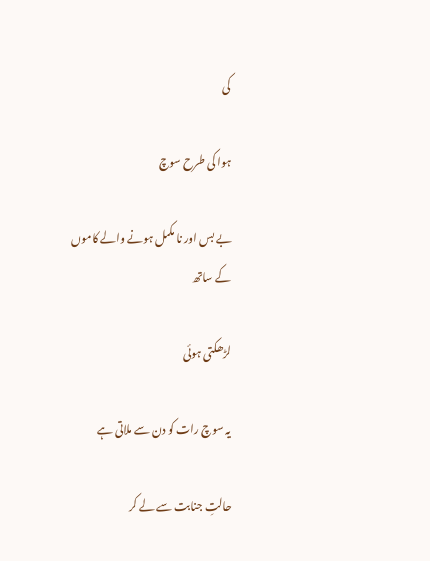کی

ہوا کی طرح سوچ

بے بس اور نا مکمل ہونے والے کاموں کے ساتھ

لڑھکتی ہوئی

یہ سوچ رات کو دن سے ملاتی ہے

حالتِ جنابت سے لے کر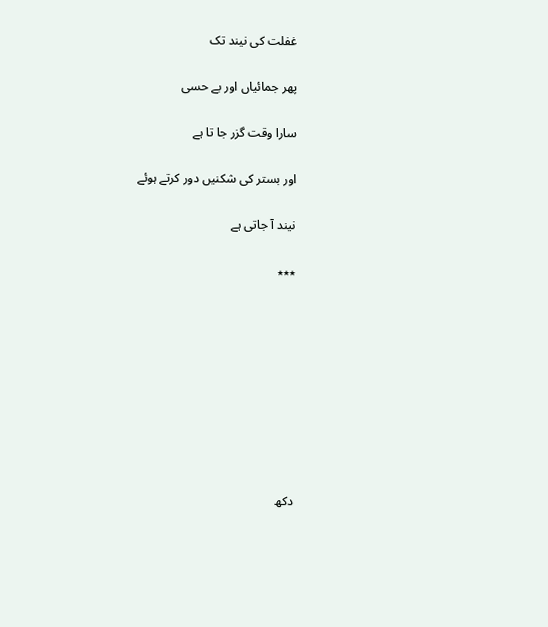غفلت کی نیند تک

پھر جمائیاں اور بے حسی

سارا وقت گزر جا تا ہے

اور بستر کی شکنیں دور کرتے ہوئے

نیند آ جاتی ہے

٭٭٭









دکھ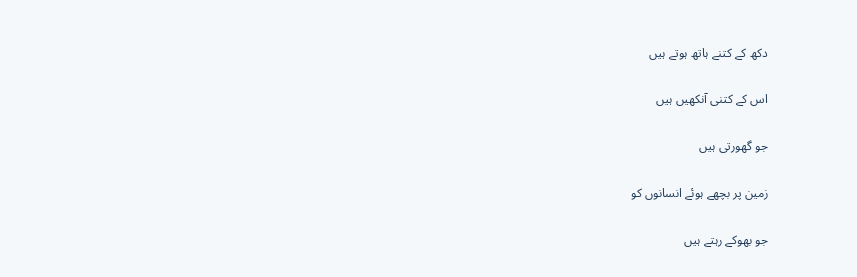دکھ کے کتنے ہاتھ ہوتے ہیں

اس کے کتنی آنکھیں ہیں

جو گھورتی ہیں

زمین پر بچھے ہوئے انسانوں کو

جو بھوکے رہتے ہیں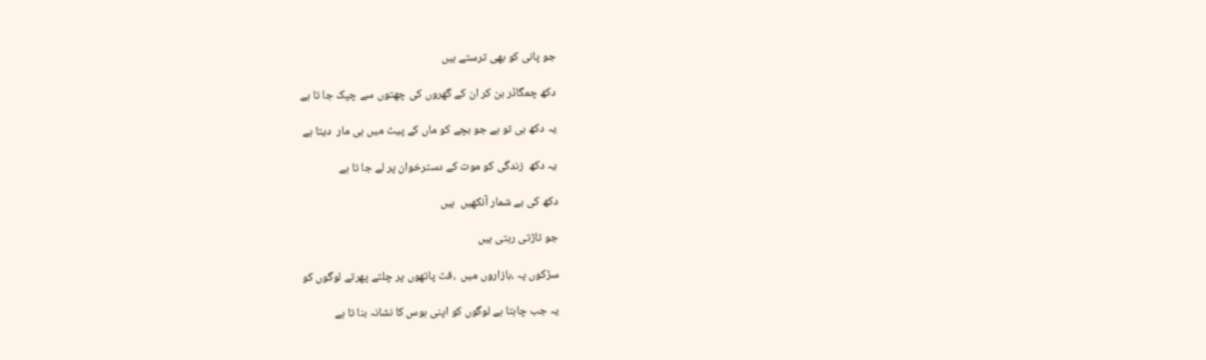جو پانی کو بھی ترستے ہیں

دکھ چمگاڈر بن کر ان کے گھروں کی چھتوں سے چپک جا تا ہے

یہ دکھ ہی تو ہے جو بچے کو ماں کے پیٹ میں ہی مار  دیتا ہے

یہ دکھ  زندگی کو موت کے دسترخوان پر لے جا تا ہے

دکھ کی بے شمار آنکھیں  ہیں

جو تاڑتی رہتی ہیں

سڑکوں پہ ،بازاروں میں  ،فٹ پاتھوں پر چلتے پھرتے لوگوں کو

یہ جب چاہتا ہے لوگوں کو اپنی ہوس کا نشانہ بنا تا ہے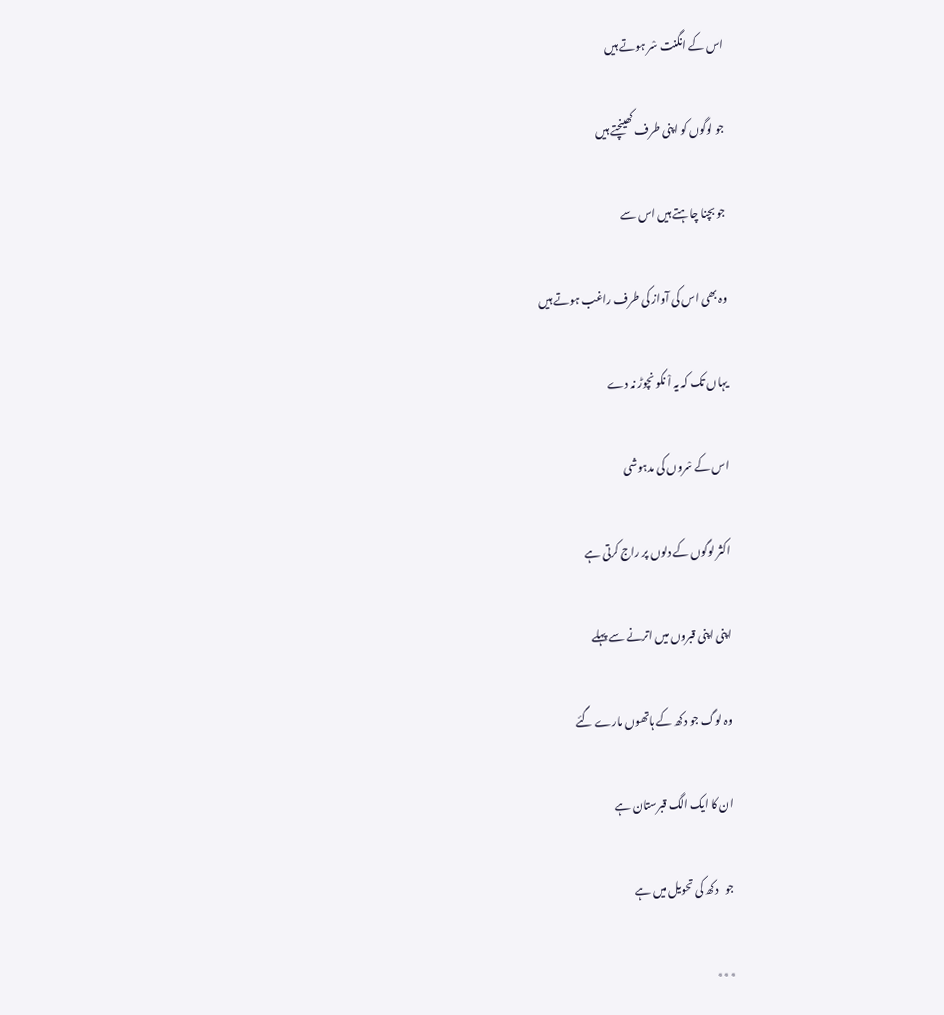اس کے انگنت سْر ہوتے ہیں

جو لوگوں کو اپنی طرف کھینچتے ہیں

جو بچنا چاہتے ہیں اس سے

وہ بھی اس کی آواز کی طرف راغب ہوتے ہیں

یہاں تک کہ یہ اْ نکو نچوڑ نہ دے

اس کے سْروں کی مدہوشی

اکثر لوگوں کے دلوں پر راج کرتی ہے

اپنی اپنی قبروں میں اترنے سے پہلے

وہ لوگ جو دکھ کے ہاتھوں مارے گئے

ان کا ایک الگ قبرستان ہے

جو   دکھ کی تحویل میں ہے

٭٭٭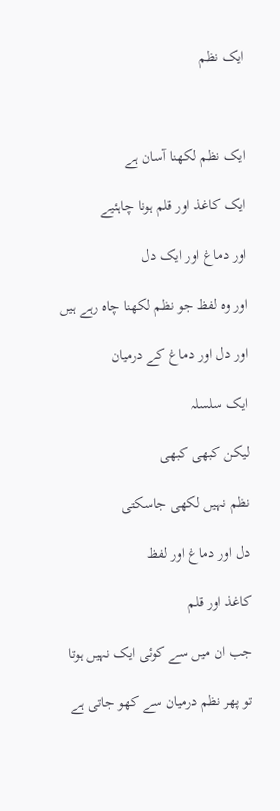ایک نظم



ایک نظم لکھنا آسان ہے

ایک کاغذ اور قلم ہونا چاہئیے

اور دماغ اور ایک دل

اور وہ لفظ جو نظم لکھنا چاہ رہے ہیں

اور دل اور دماغ کے درمیان

ایک سلسلہ

لیکن کبھی کبھی

نظم نہیں لکھی جاسکتی

دل اور دماغ اور لفظ

کاغذ اور قلم

جب ان میں سے کوئی ایک نہیں ہوتا

تو پھر نظم درمیان سے کھو جاتی ہے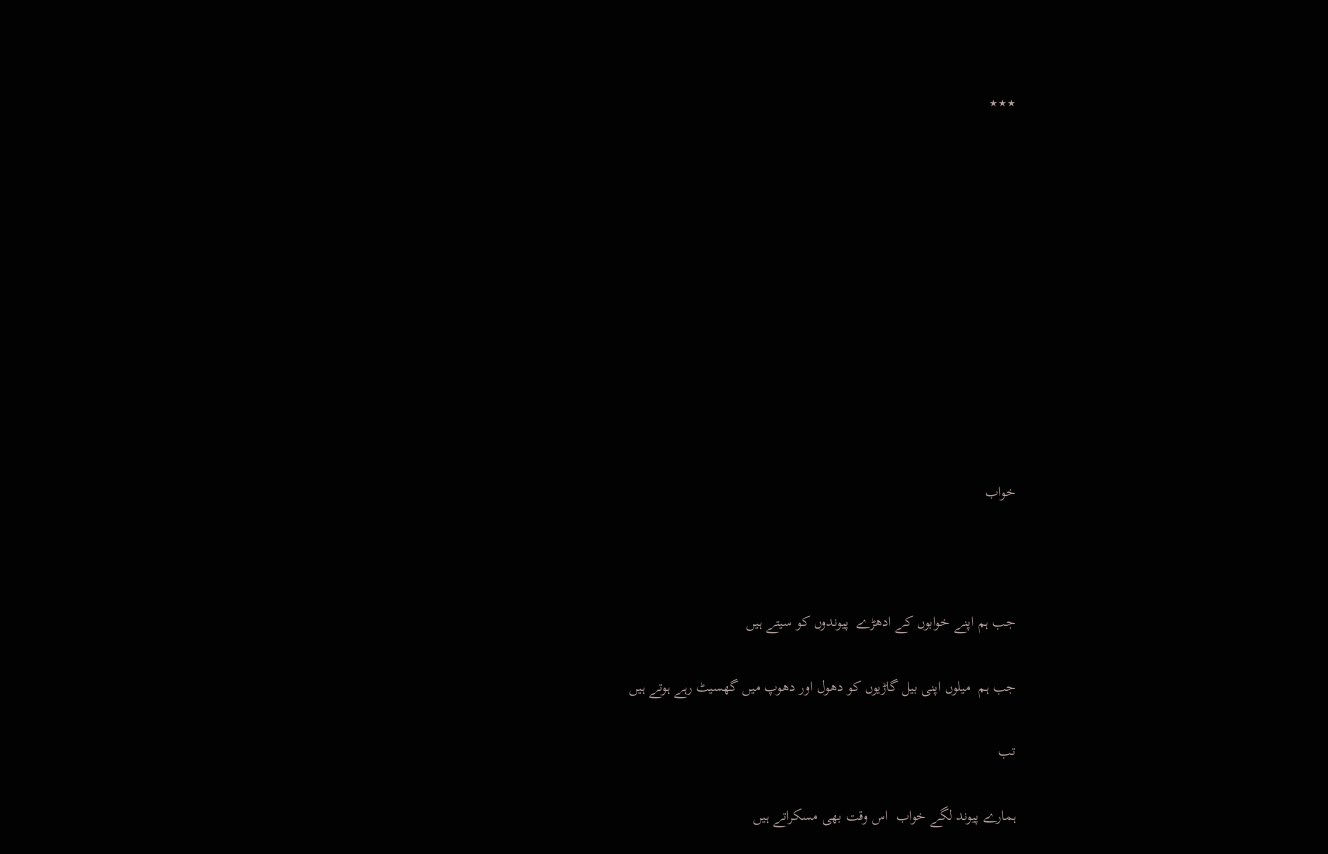٭٭٭











خواب



جب ہم اپنے خوابوں کے ادھڑے  پیوندوں کو سیتے ہیں

جب ہم  میلوں اپنی بیل گاڑیوں کو دھول اور دھوپ میں گھسیٹ رہے ہوتے ہیں

تب

ہمارے پیوند لگے خواب  اس وقت بھی مسکراتے ہیں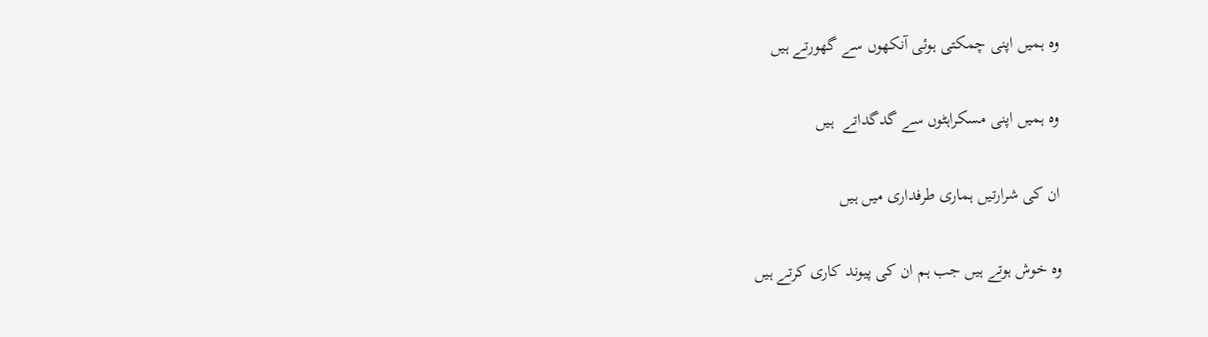وہ ہمیں اپنی چمکتی ہوئی آنکھوں سے گھورتے ہیں

وہ ہمیں اپنی مسکراہٹوں سے گدگداتے  ہیں

ان کی شرارتیں ہماری طرفداری میں ہیں

وہ خوش ہوتے ہیں جب ہم ان کی پیوند کاری کرتے ہیں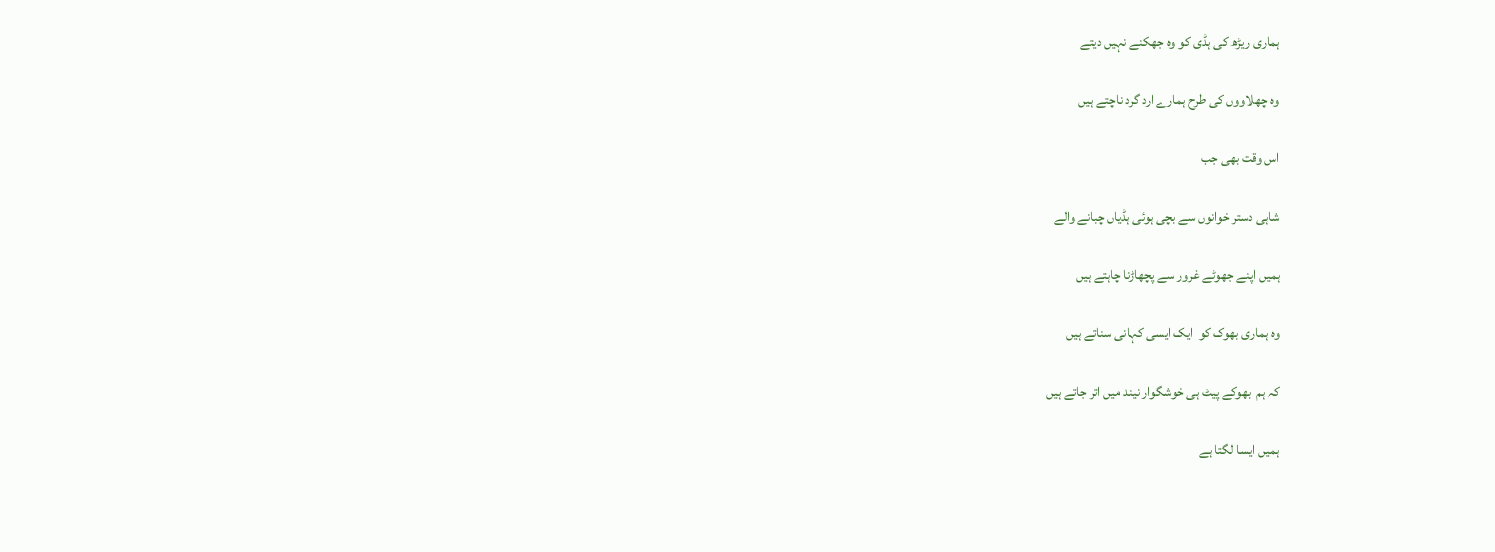ہماری ریڑھ کی ہڈی کو وہ جھکنے نہیں دیتے

وہ چھلاووں کی طرح ہمارے ارد گرد ناچتے ہیں

اس وقت بھی جب

شاہی دستر خوانوں سے بچی ہوئی ہڈیاں چبانے والے

ہمیں اپنے جھوٹے غرور سے پچھاڑنا چاہتے ہیں

وہ ہماری بھوک کو  ایک ایسی کہانی سناتے ہیں

کہ ہم  بھوکے پیٹ ہی خوشگوار نیند میں اتر جاتے ہیں

ہمیں ایسا لگتا ہے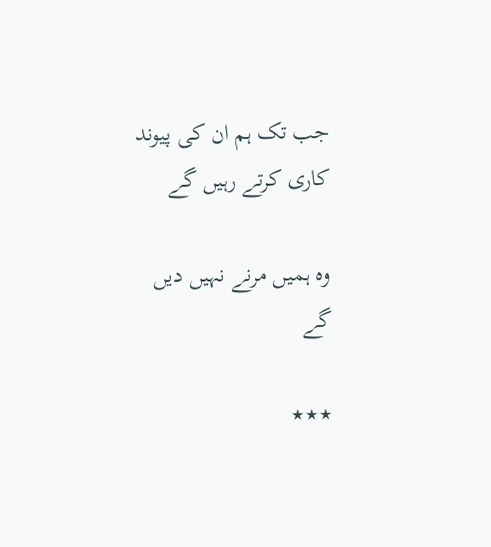جب تک ہم ان کی پیوند کاری کرتے رہیں گے

وہ ہمیں مرنے نہیں دیں گے

٭٭٭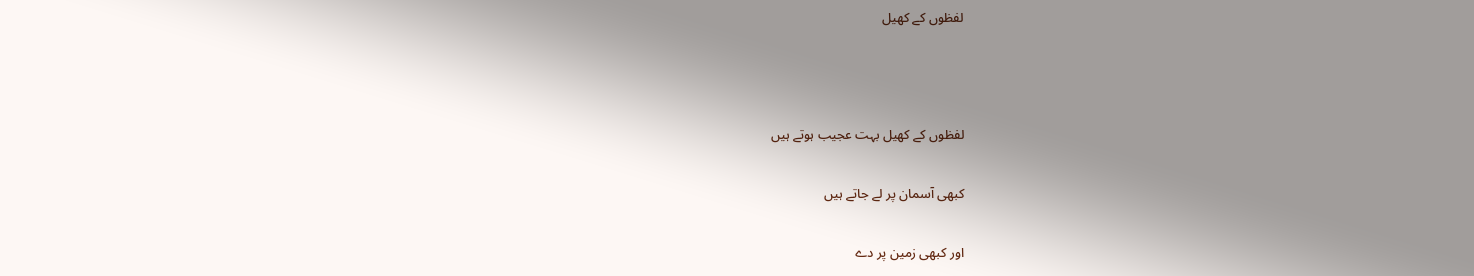لفظوں کے کھیل



لفظوں کے کھیل بہت عجیب ہوتے ہیں

کبھی آسمان پر لے جاتے ہیں

اور کبھی زمین پر دے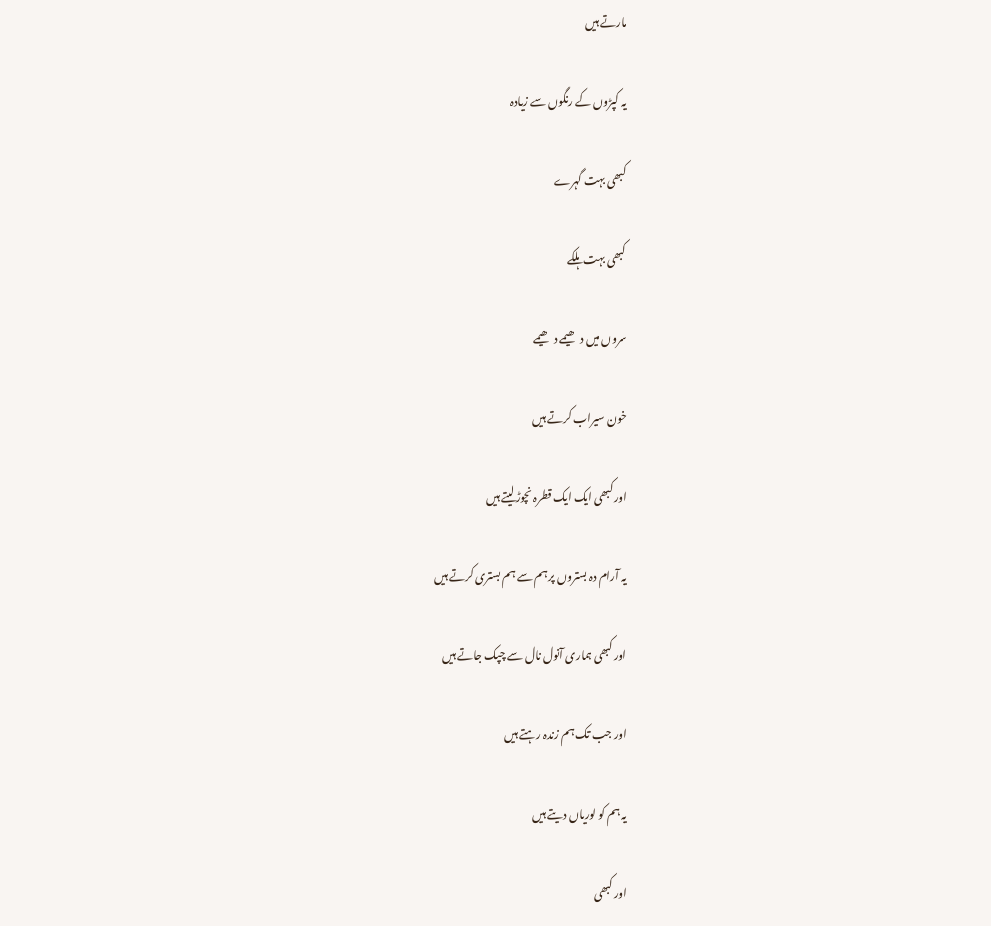مارتے ہیں

یہ کپڑوں کے رنگوں سے زیادہ

کبھی بہت گہرے

کبھی بہت ہلکے

سروں میں دھیمے دھیمے

خون سیراب کرتے ہیں

اور کبھی ایک ایک قطرہ نچوڑلیتے ہیں

یہ آرام دہ بستروں پر ہم سے ہم بستری کرتے ہیں

اور کبھی ہماری آنول نال سے چپک جاتے ہیں

اور جب تک ہم زندہ رہتے ہیں

یہ ہم کو لوریاں دیتے ہیں

اور کبھی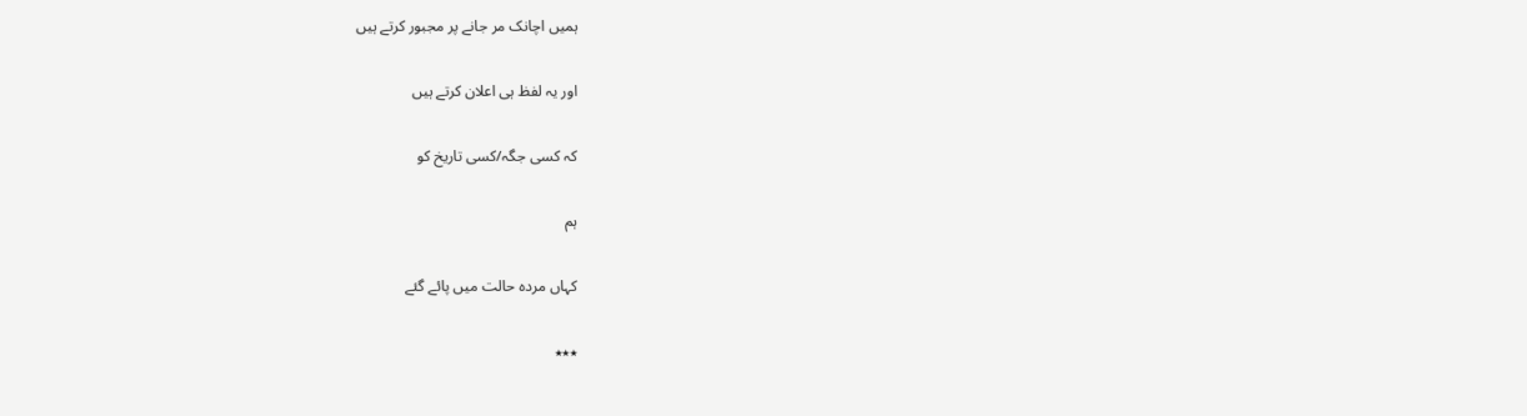ہمیں اچانک مر جانے پر مجبور کرتے ہیں

اور یہ لفظ ہی اعلان کرتے ہیں

کہ کسی جگہ/کسی تاریخ کو

ہم

کہاں مردہ حالت میں پائے گئے

٭٭٭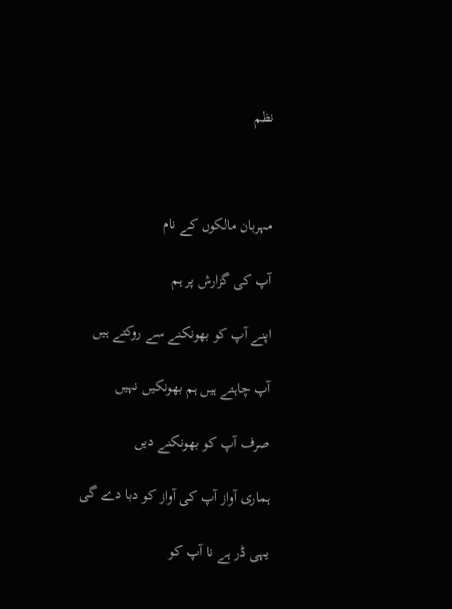نظم



مہربان مالکوں کے نام

آپ کی گزارش پر ہم

اپنے آپ کو بھونکنے سے روکتے ہیں

آپ چاہتے ہیں ہم بھونکیں نہیں

صرف آپ کو بھونکنے دیں

ہماری آواز آپ کی آواز کو دبا دے گی

یہی ڈر ہے نا آپ کو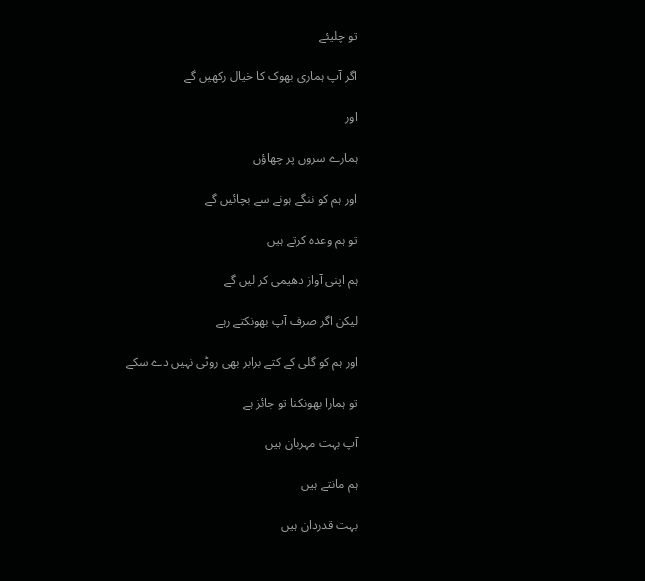تو چلیئے

اگر آپ ہماری بھوک کا خیال رکھیں گے

اور

ہمارے سروں پر چھاؤں

اور ہم کو ننگے ہونے سے بچائیں گے

تو ہم وعدہ کرتے ہیں

ہم اپنی آواز دھیمی کر لیں گے

لیکن اگر صرف آپ بھونکتے رہے

اور ہم کو گلی کے کتے برابر بھی روٹی نہیں دے سکے

تو ہمارا بھونکنا تو جائز ہے

آپ بہت مہربان ہیں

ہم مانتے ہیں

بہت قدردان ہیں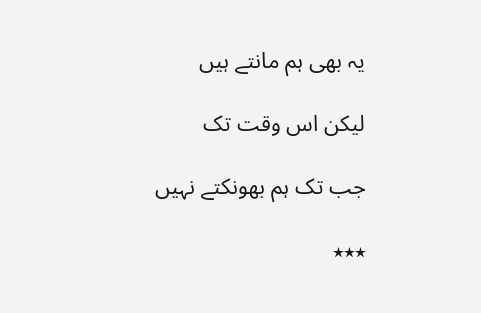یہ بھی ہم مانتے ہیں

لیکن اس وقت تک

جب تک ہم بھونکتے نہیں

٭٭٭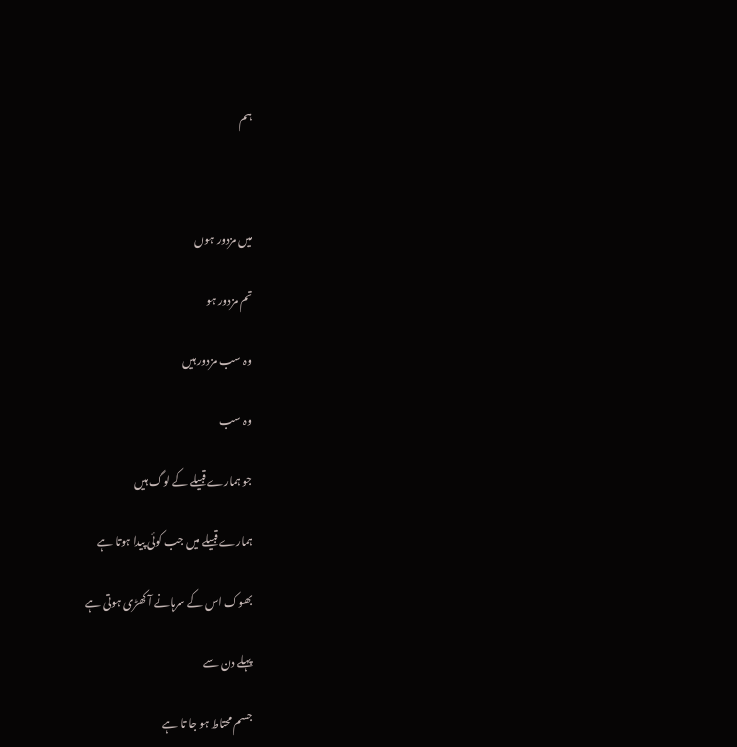ہم



میں مزدور ہوں

تم مزدور ہو

وہ سب مزدور ہیں

وہ سب

جو ہمارے قبیلے کے لوگ ہیں

ہمارے قبیلے میں جب کوئی پیدا ہوتا ہے

بھوک اس کے سرہانے آ کھڑی ہوتی ہے

پہلے دن سے

جسم محتاط ہو جا تا ہے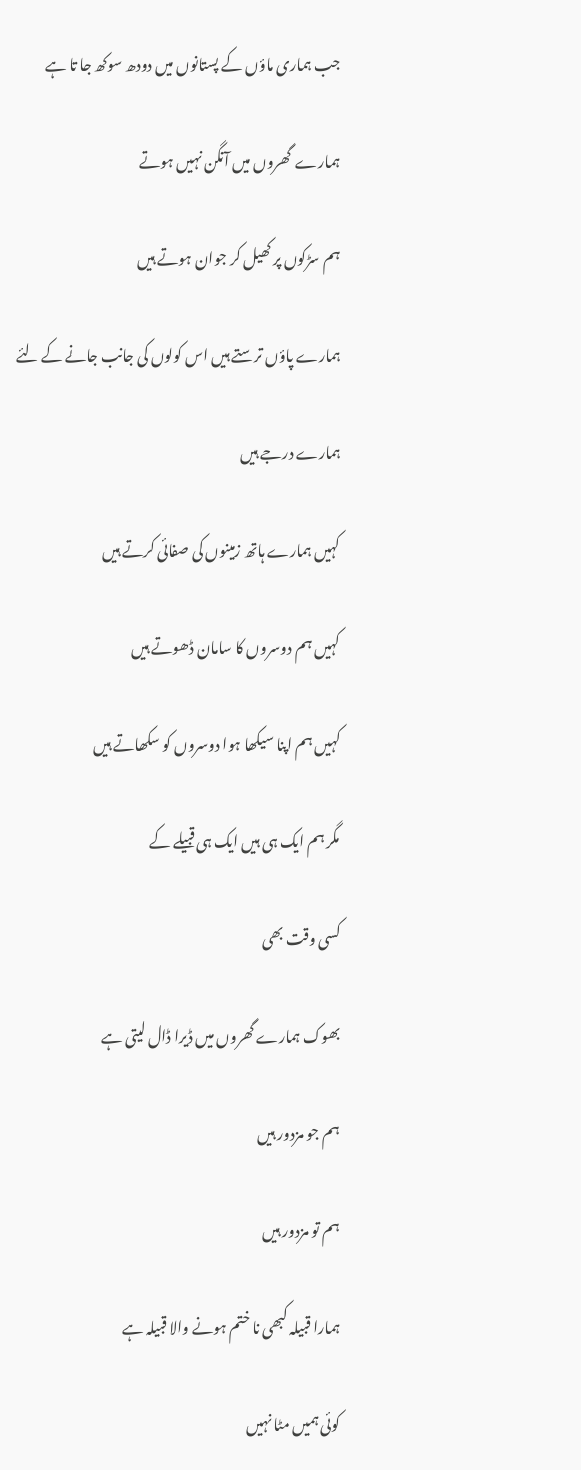جب ہماری ماؤں کے پستانوں میں دودھ سوکھ جا تا ہے

ہمارے  گھروں میں آنگن نہیں ہوتے

ہم سڑکوں پر کھیل کر جوان ہوتے ہیں

ہمارے پاؤں ترستے ہیں اس کولوں کی جانب جانے کے لئے

ہمارے درجے ہیں

کہیں ہمارے ہاتھ زمینوں کی صفائی کرتے ہیں

کہیں ہم دوسروں کا سامان ڈھوتے ہیں

کہیں ہم اپنا سیکھا ہوا دوسروں کو سکھاتے ہیں

مگر ہم ایک ہی ہیں ایک ہی قبیلے کے

کسی وقت بھی

بھوک ہمارے گھروں میں ڈیرا ڈال لیتی ہے

ہم جو مزدور ہیں

ہم تو مزدور ہیں

ہمارا قبیلہ کبھی نا ختم ہونے والا قبیلہ ہے

کوئی ہمیں مٹا نہیں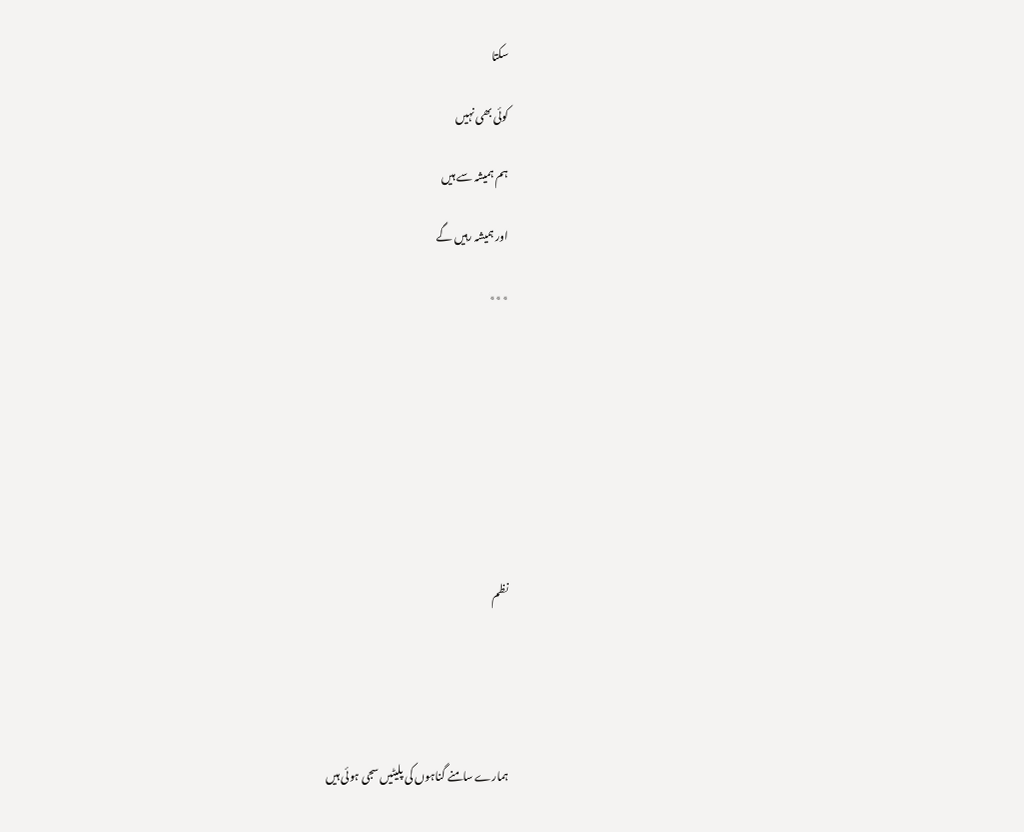سکتا

کوئی بھی نہیں

ہم ہمیشہ سے ہیں

اور ہمیشہ رہیں گے

٭٭٭









نظم





ہمارے سامنے گناہوں کی پلیٹیں سجی ہوئی ہیں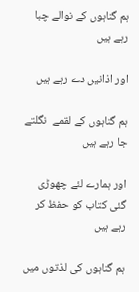ہم گناہوں کے نوالے چبا رہے ہیں

اور اذانیں دے رہے ہیں

ہم گناہوں کے لقمے  نگلتے جا رہے ہیں

اور ہمارے لئے چھوڑی گئی کتاب کو حفظ کر رہے ہیں

ہم گناہوں کی لذتوں میں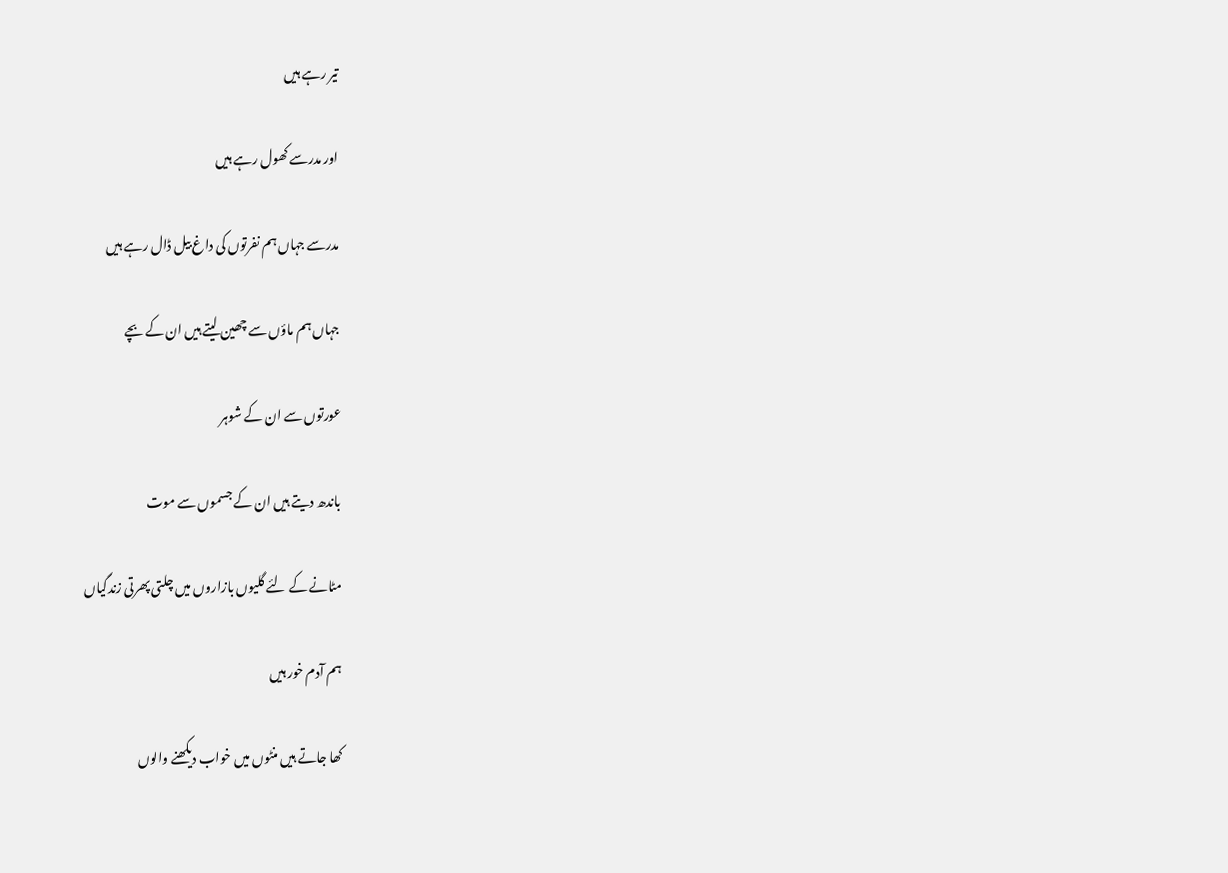تیر رہے ہیں

اور مدرسے کھول رہے ہیں

مدرسے جہاں ہم نفرتوں کی داغ بیل ڈال رہے ہیں

جہاں ہم ماؤں سے چھین لیتے ہیں ان کے بچے

عورتوں سے ان کے شوہر

باندھ دیتے ہیں ان کے جسموں سے موت

مٹانے کے لئے گلیوں بازاروں میں چلتی پھرتی زندگیاں

ہم آدم خور ہیں

کھا جاتے ہیں منٹوں میں خواب دیکھنے والوں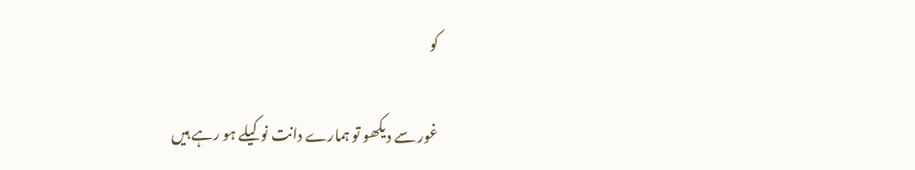کو

غور سے دیکھو تو ہمارے دانت نوکیلے ہو رہے ہیں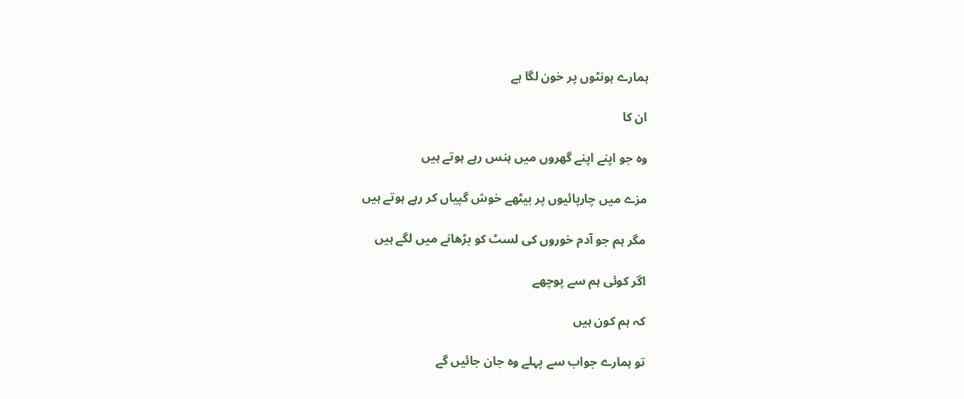ہمارے ہونٹوں پر خون لگا ہے

ان کا

وہ جو اپنے اپنے گھروں میں ہنس رہے ہوتے ہیں

مزے میں چارپائیوں پر بیٹھے خوش گپیاں کر رہے ہوتے ہیں

مگر ہم جو آدم خوروں کی لسٹ کو بڑھانے میں لگے ہیں

اگر کوئی ہم سے پوچھے

کہ ہم کون ہیں

تو ہمارے جواب سے پہلے وہ جان جائیں گے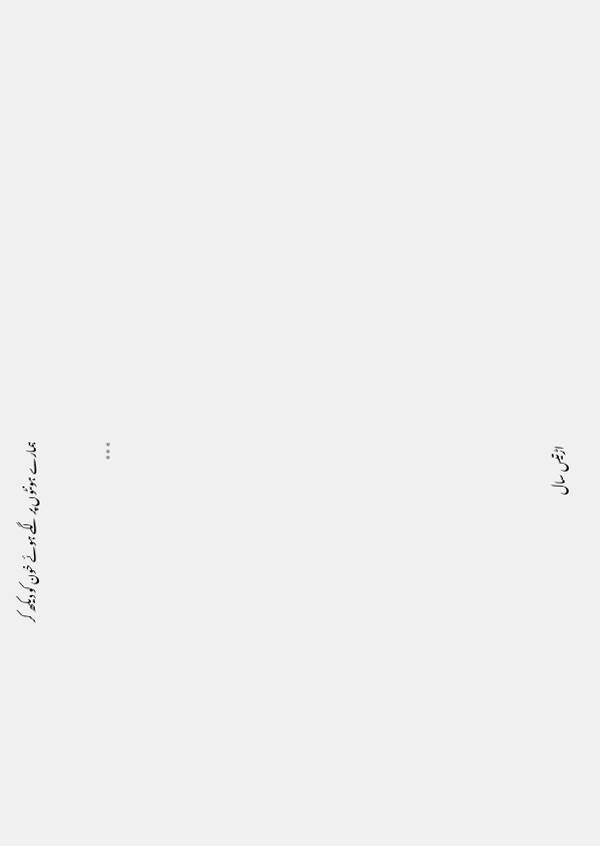ہمارے ہونٹوں پر لگے ہوئے خون کو دیکھ کر

٭٭٭











اڑتیس سال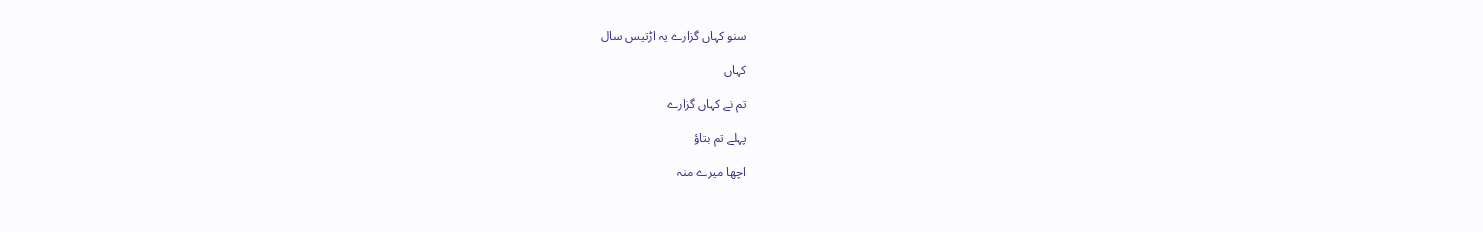سنو کہاں گزارے یہ اڑتیس سال

کہاں

تم نے کہاں گزارے

پہلے تم بتاؤ

اچھا میرے منہ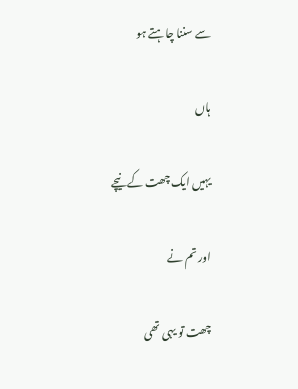سے سننا چاہتے ہو

ہاں

یہیں ایک چھت کے نیچے

اور تم نے

چھت تو یہی تھی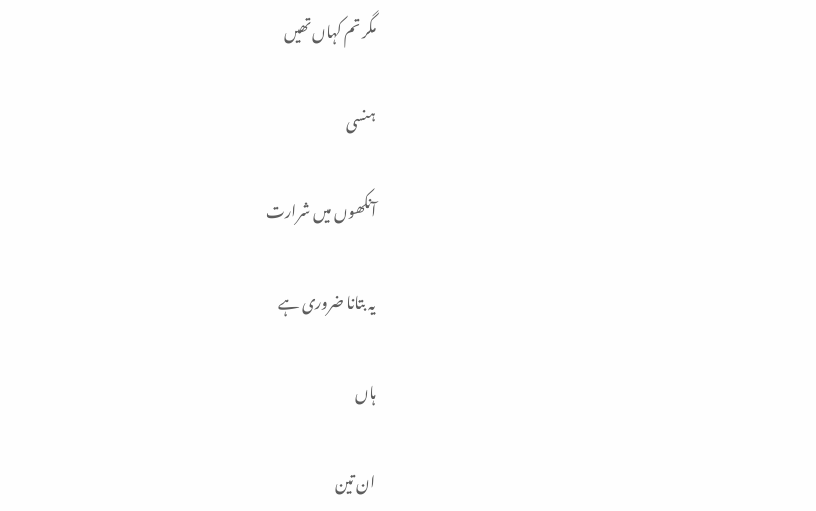مگر تم کہاں تھیں

ہنسی

آنکھوں میں شرارت

یہ بتانا ضروری ہے

ہاں

ان تین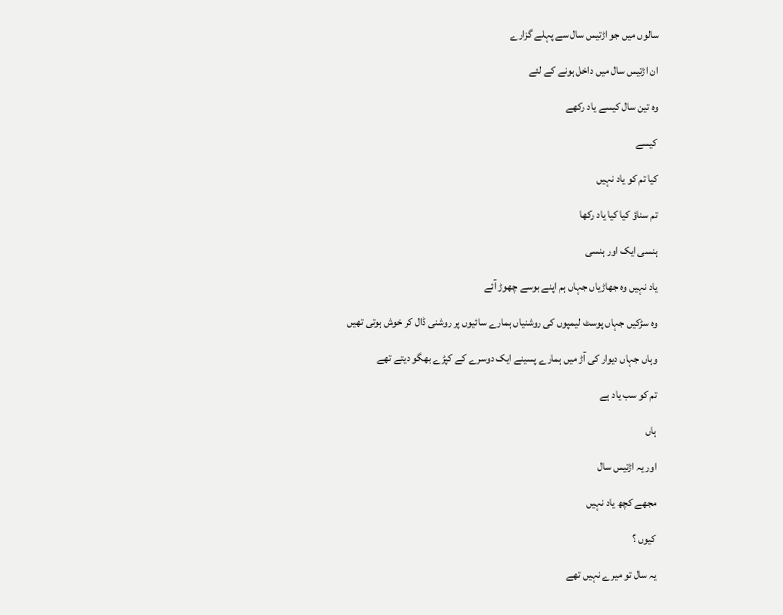سالوں میں جو اڑتیس سال سے پہلے گزارے

ان اڑتیس سال میں داخل ہونے کے لئے

وہ تین سال کیسے یاد رکھے

کیسے

کیا تم کو یاد نہیں

تم سناؤ کیا کیا یاد رکھا

ہنسی ایک اور ہنسی

یاد نہیں وہ جھاڑیاں جہاں ہم اپنے بوسے چھوڑ آئے

وہ سڑکیں جہاں پوسٹ لیمپوں کی روشنیاں ہمارے سائیوں پر روشنی ڈال کر خوش ہوتی تھیں

وہاں جہاں دیوار کی آڑ میں ہمارے پسینے ایک دوسرے کے کپڑے بھگو دیتے تھے

تم کو سب یاد ہے

ہاں

اور یہ اڑتیس سال

مجھے کچھ یاد نہیں

کیوں ؟

یہ سال تو میرے نہیں تھے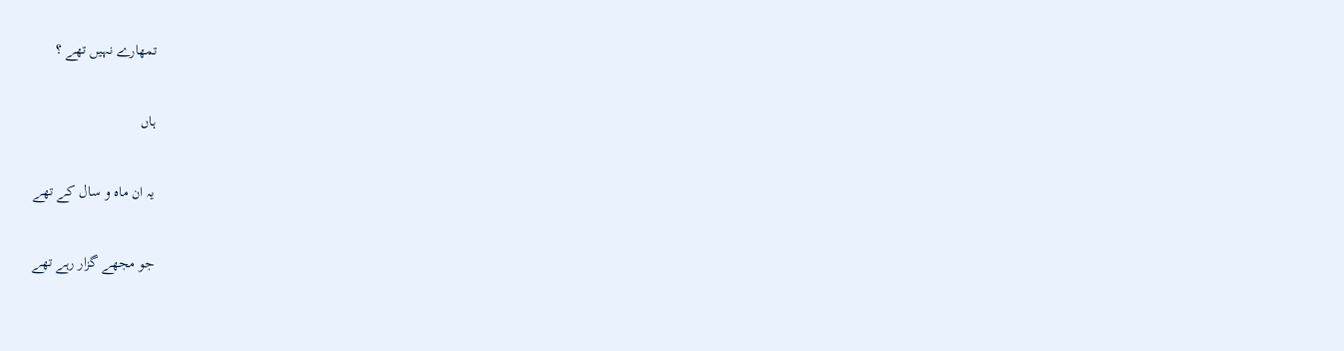تمھارے نہیں تھے ؟

ہاں

یہ ان ماہ و سال کے تھے

جو مجھے گزار رہے تھے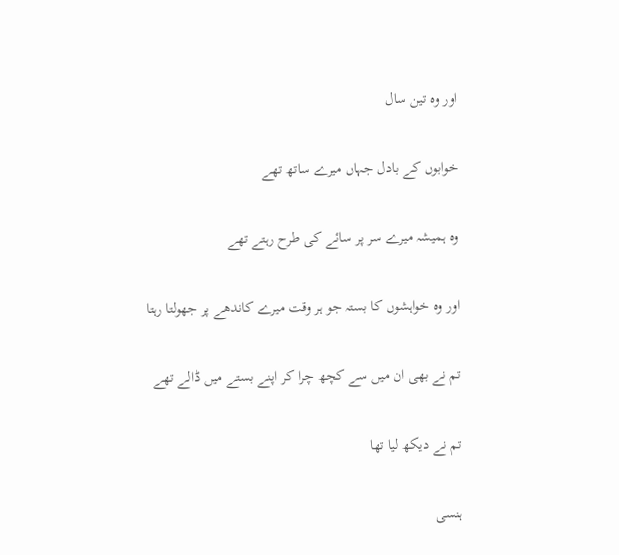اور وہ تین سال

خوابوں کے بادل جہاں میرے ساتھ تھے

وہ ہمیشہ میرے سر پر سائے کی طرح رہتے تھے

اور وہ خواہشوں کا بستہ جو ہر وقت میرے کاندھے پر جھولتا رہتا

تم نے بھی ان میں سے کچھ چرا کر اپنے بستے میں ڈالے تھے

تم نے دیکھ لیا تھا

ہنسی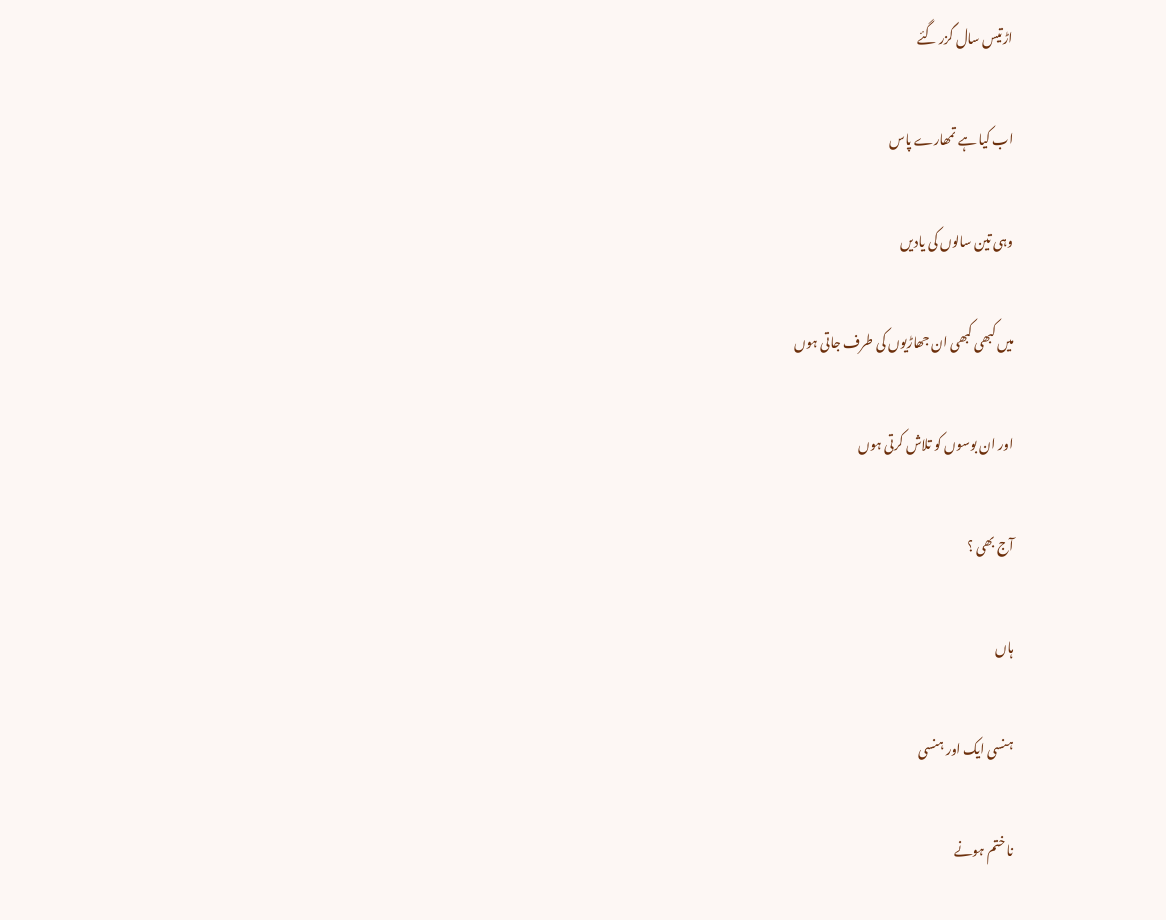اڑتیس سال گزر گئے

اب کیا ہے تمھارے پاس

وہی تین سالوں کی یادیں

میں کبھی کبھی ان جھاڑیوں کی طرف جاتی ہوں

اور ان بوسوں کو تلاش کرتی ہوں

آج بھی ؟

ہاں

ہنسی ایک اور ہنسی

نا ختم ہونے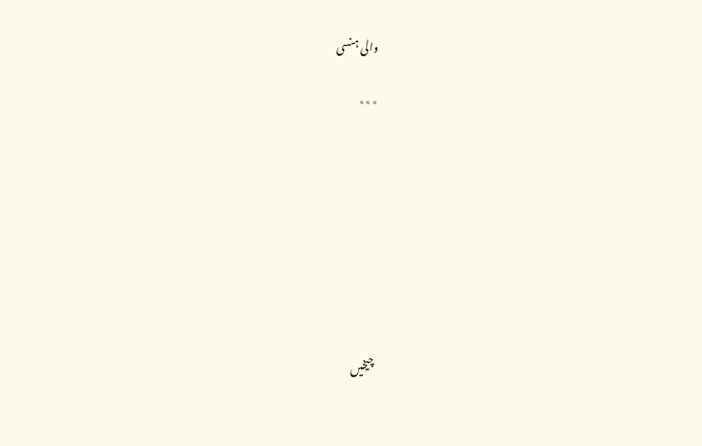والی ہنسی

٭٭٭









چیخیں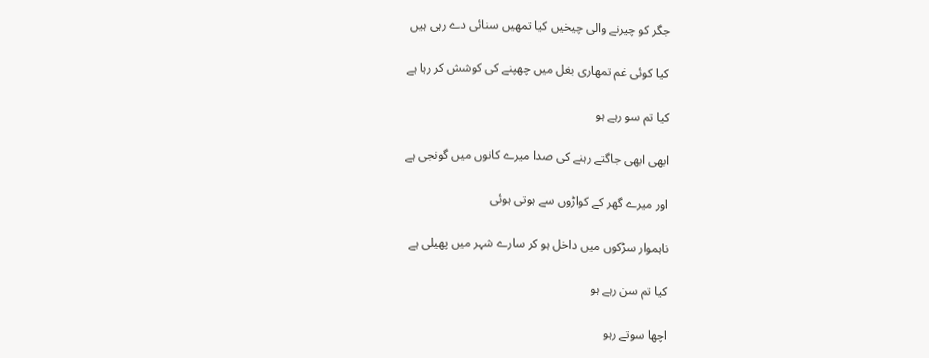جگر کو چیرنے والی چیخیں کیا تمھیں سنائی دے رہی ہیں

کیا کوئی غم تمھاری بغل میں چھپنے کی کوشش کر رہا ہے

کیا تم سو رہے ہو

ابھی ابھی جاگتے رہنے کی صدا میرے کانوں میں گونجی ہے

اور میرے گھر کے کواڑوں سے ہوتی ہوئی

ناہموار سڑکوں میں داخل ہو کر سارے شہر میں پھیلی ہے

کیا تم سن رہے ہو

اچھا سوتے رہو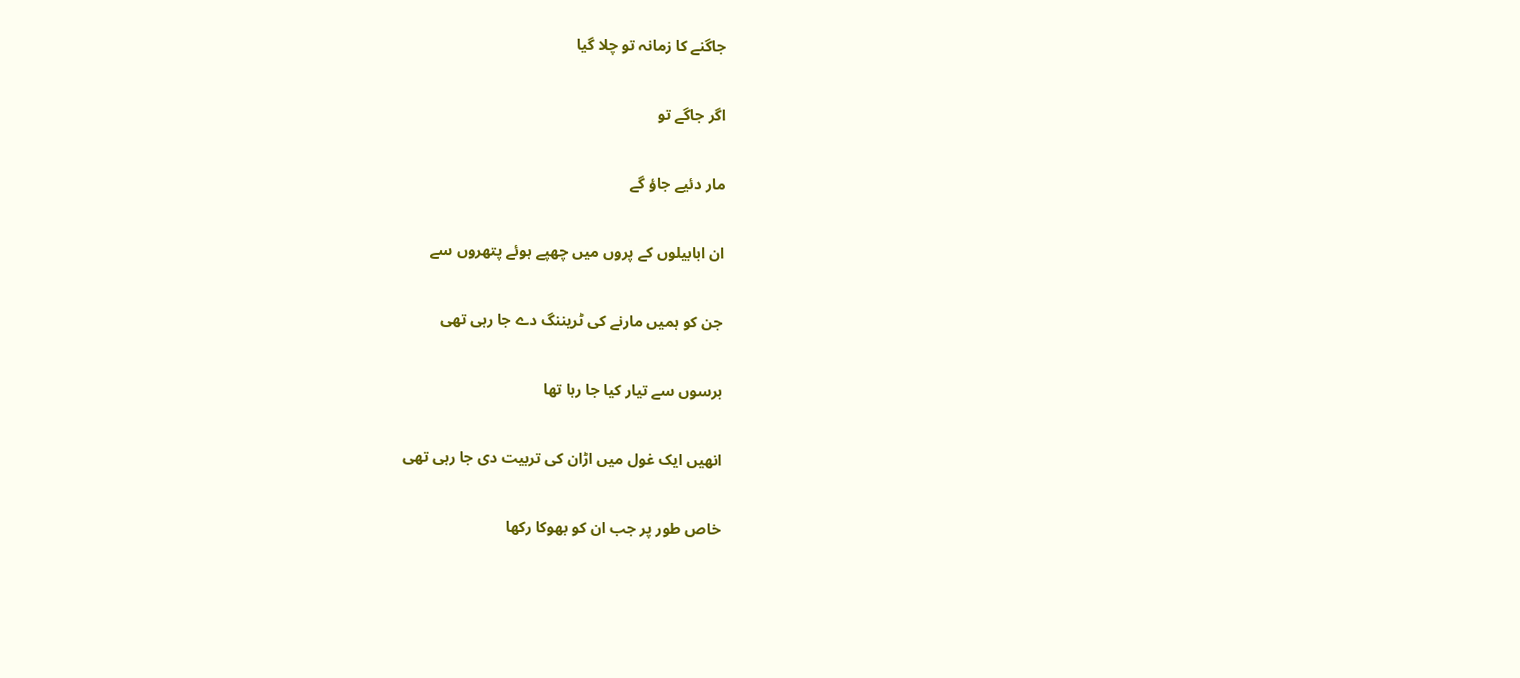جاگنے کا زمانہ تو چلا گیا

اگر جاگے تو

مار دئیے جاؤ گے

ان ابابیلوں کے پروں میں چھپے ہوئے پتھروں سے

جن کو ہمیں مارنے کی ٹریننگ دے جا رہی تھی

برسوں سے تیار کیا جا رہا تھا

انھیں ایک غول میں اڑان کی تربیت دی جا رہی تھی

خاص طور پر جب ان کو بھوکا رکھا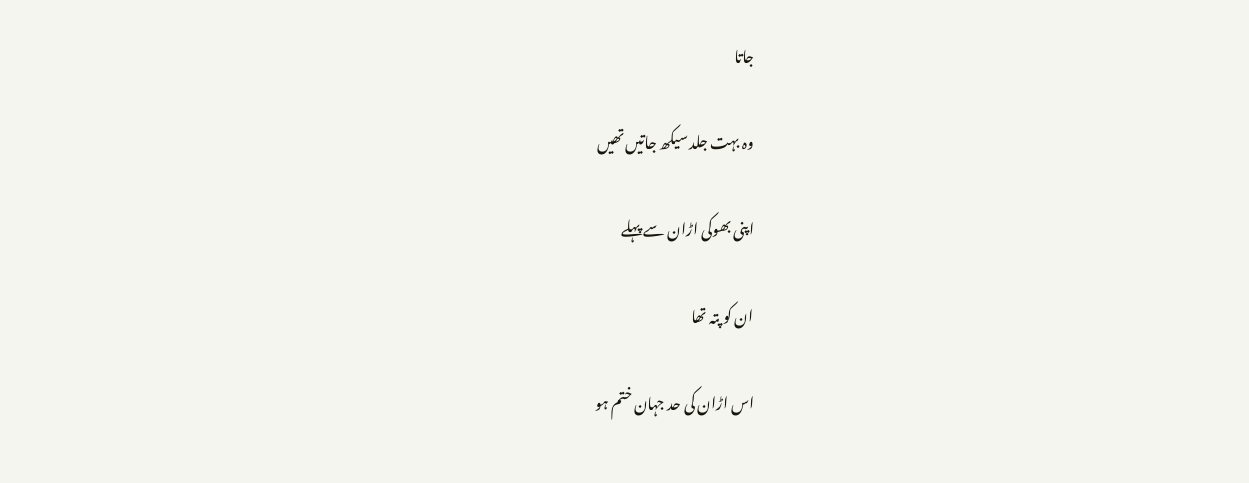جاتا

وہ بہت جلد سیکھ جاتیں تھیں

اپنی بھوکی اڑان سے پہلے

ان کو پتہ تھا

اس اڑان کی حد جہان ختم ہو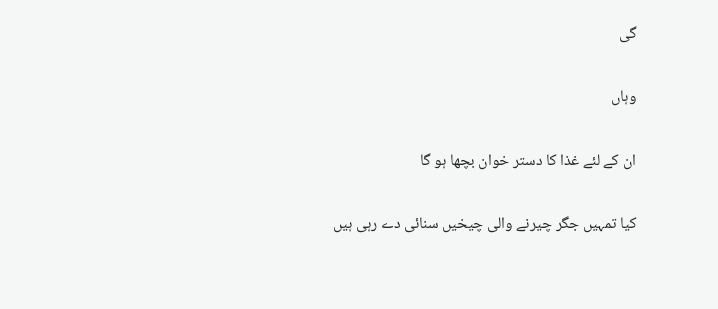گی

وہاں

ان کے لئے غذا کا دستر خوان بچھا ہو گا

کیا تمہیں جگر چیرنے والی چیخیں سنائی دے رہی ہیں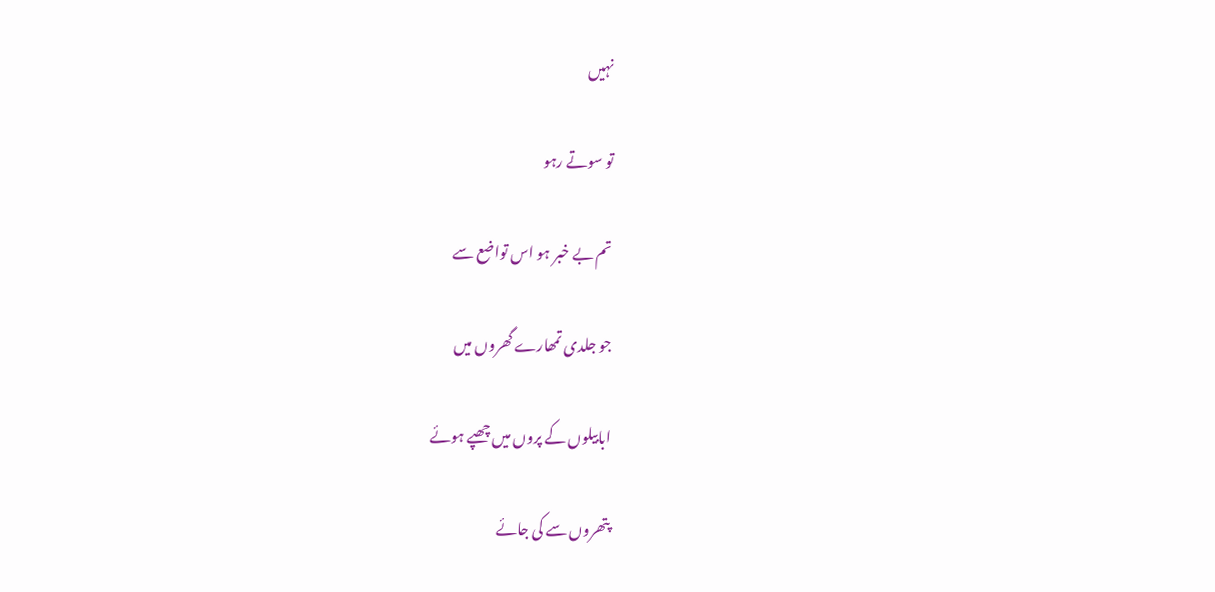نہیں

تو سوتے رہو

تم بے خبر ہو اس تواضع سے

جو جلدی تمھارے گھروں میں

ابابیلوں کے پروں میں چھپے ہوئے

پتھروں سے کی جائے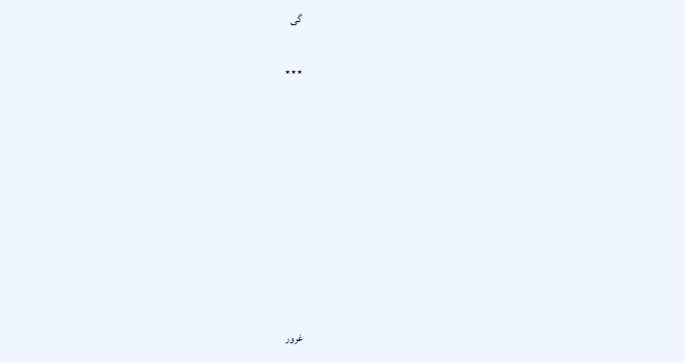گی

٭٭٭









غرور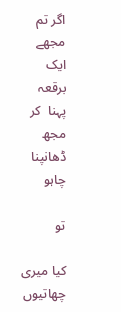اگر تم مجھے ایک برقعہ پہنا  کر مجھ ڈھانپنا چاہو

تو

کیا میری چھاتیوں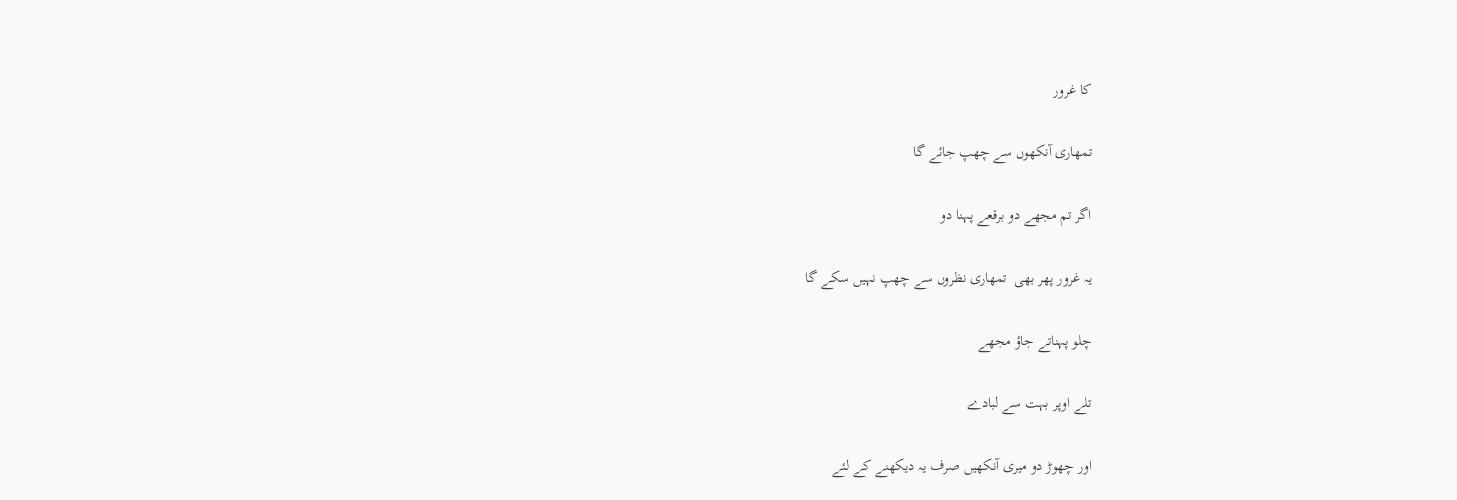کا غرور

تمھاری آنکھوں سے چھپ جائے گا

اگر تم مجھے دو برقعے پہنا دو

یہ غرور پھر بھی  تمھاری نظروں سے چھپ نہیں سکے گا

چلو پہناتے جاؤ مجھے

تلے اوپر بہت سے لبادے

اور چھوڑ دو میری آنکھیں صرف یہ دیکھنے کے لئے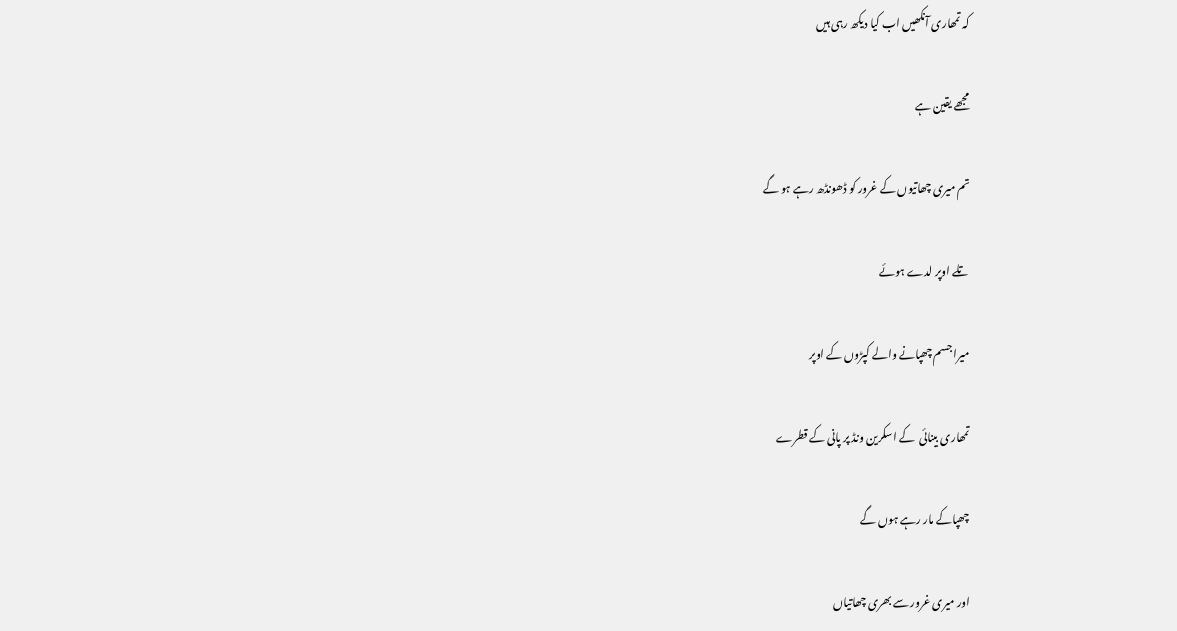کہ تمھاری آنکھیں اب کیا دیکھ رہی ہیں

مجھے یقین ہے

تم میری چھاتیوں کے غرور کو ڈھونڈھ رہے ہو گے

تلے اوپر لدے ہوئے

میرا جسم چھپانے والے کپڑوں کے اوپر

تمھاری بینائی  کے اسکرین ونڈ پر پانی کے قطرے

چھپاکے مار رہے ہوں گے

اور میری غرور سے بھری چھاتیاں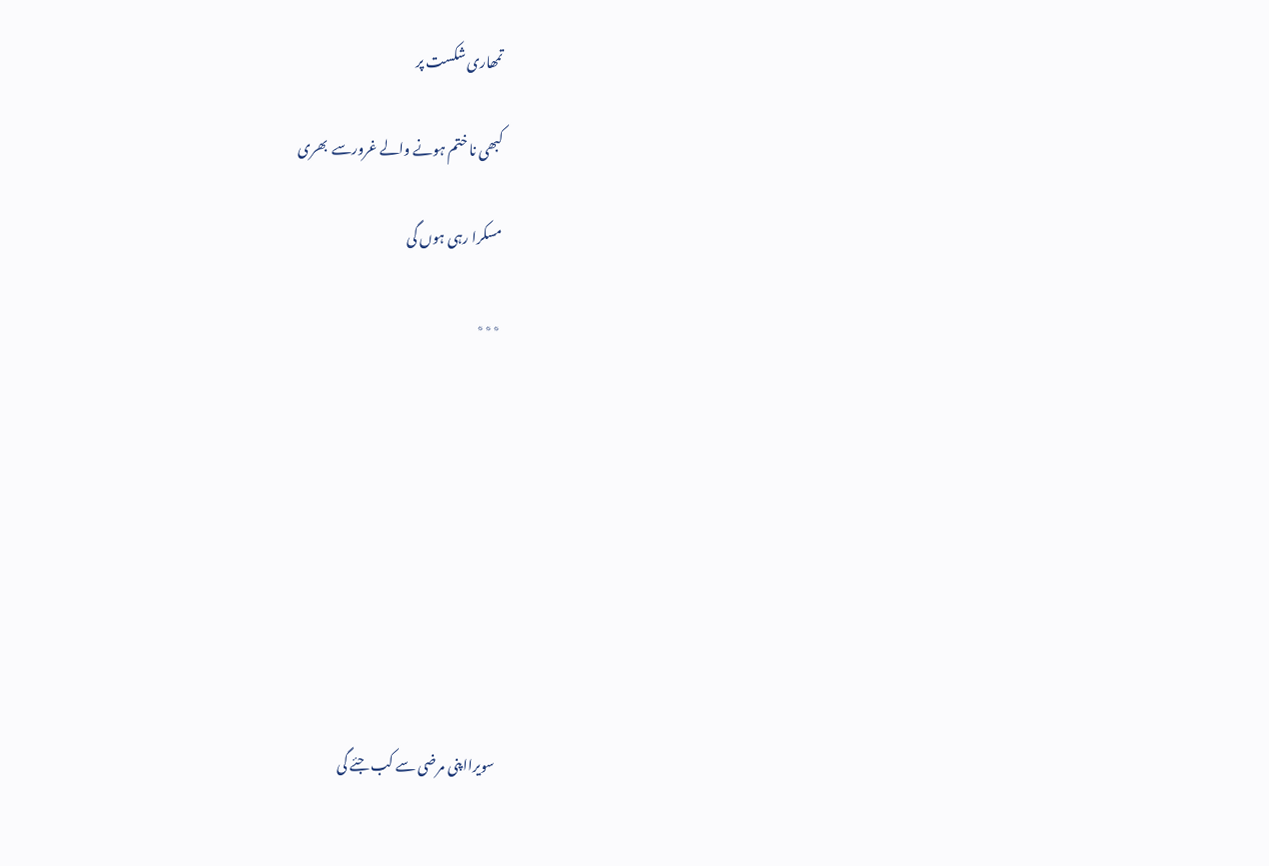تمھاری شکست پر

کبھی نا ختم ہونے والے غرورسے  بھری

مسکرا رہی ہوں گی

٭٭٭









سویرااپنی مرضی سے کب جئے گی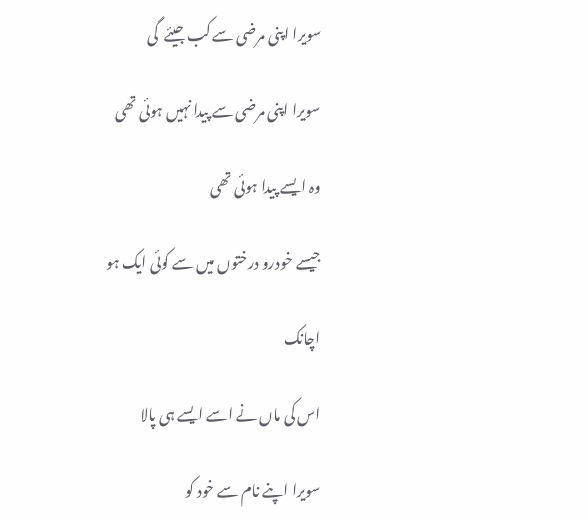سویرا اپنی مرضی سے کب جیئے  گی

سویرا اپنی مرضی سے پیدا نہیں ہوئی تھی

وہ ایسے پیدا ہوئی تھی

جیسے خودرو درختوں میں سے کوئی ایک ہو

اچانک

اس کی ماں نے اسے ایسے ہی پالا

سویرا اپنے نام سے خود کو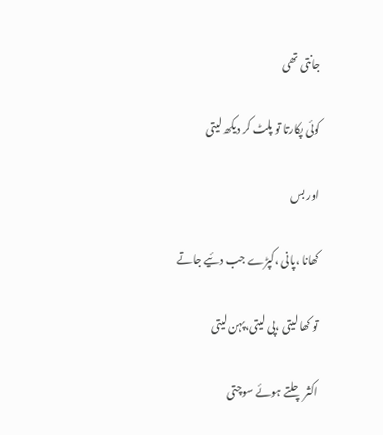جانتی تھی

کوئی پکارتا تو پلٹ کر دیکھ لیتی

اور بس

کھانا ،پانی ،کپڑے جب دئیے جاتے

تو کھا لیتی ،پی لیتی،پہن لیتی

اکثر چلتے ہوئے سوچتی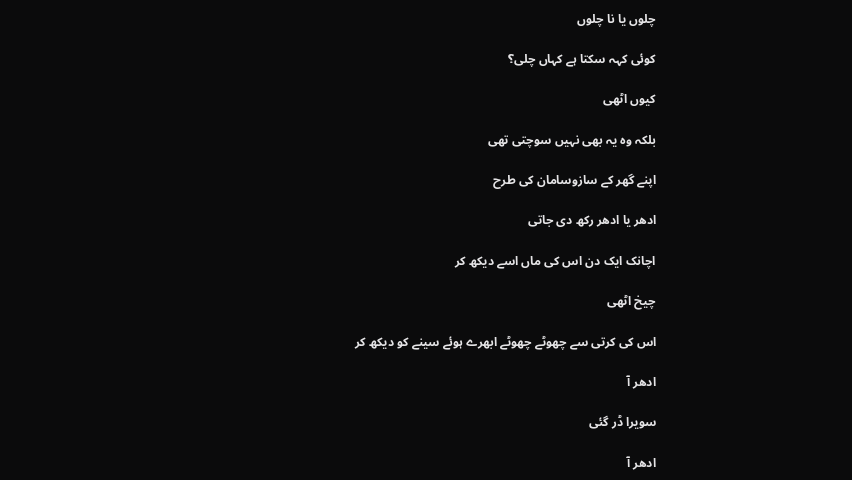چلوں یا نا چلوں

کوئی کہہ سکتا ہے کہاں چلی؟

کیوں اٹھی

بلکہ وہ یہ بھی نہیں سوچتی تھی

اپنے گھر کے سازوسامان کی طرح

ادھر یا ادھر رکھ دی جاتی

اچانک ایک دن اس کی ماں اسے دیکھ کر

چیخ اٹھی

اس کی کرتی سے چھوٹے چھوٹے ابھرے ہوئے سینے کو دیکھ کر

ادھر آ

سویرا ڈر گئی

ادھر آ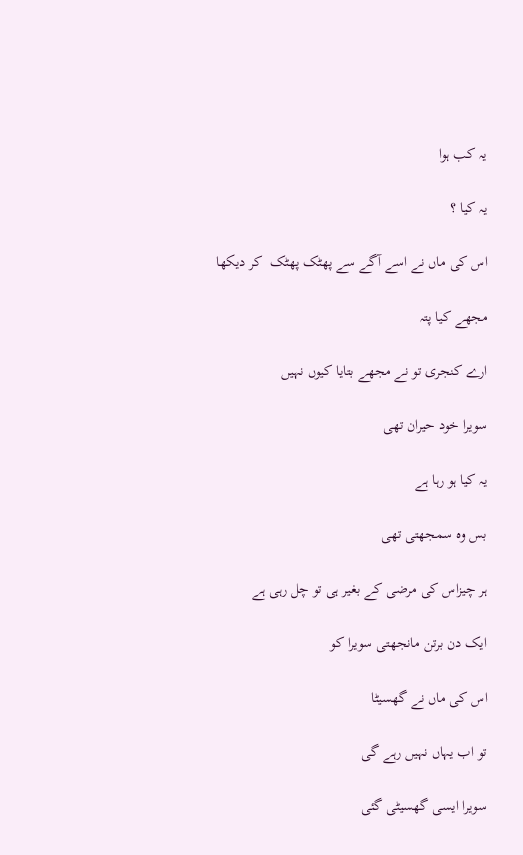یہ کب ہوا

یہ کیا ؟

اس کی ماں نے اسے آگے سے پھٹک پھٹک  کر دیکھا

مجھے کیا پتہ

ارے کنجری تو نے مجھے بتایا کیوں نہیں

سویرا خود حیران تھی

یہ کیا ہو رہا ہے

بس وہ سمجھتی تھی

ہر چیزاس کی مرضی کے بغیر ہی تو چل رہی ہے

ایک دن برتن مانجھتی سویرا کو

اس کی ماں نے گھسیٹا

تو اب یہاں نہیں رہے گی

سویرا ایسی گھسیٹی گئی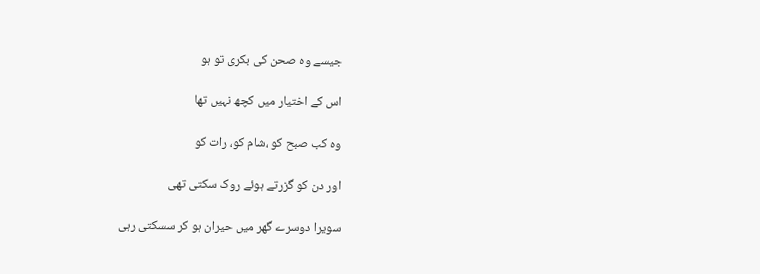جیسے وہ صحن کی بکری تو ہو

اس کے اختیار میں کچھ نہیں تھا

وہ کب صبح کو ،شام کو، رات کو

اور دن کو گزرتے ہوئے روک سکتی تھی

سویرا دوسرے گھر میں حیران ہو کر سسکتی رہی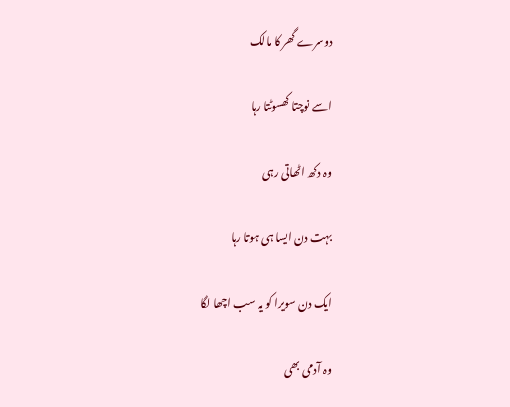دوسرے گھر کا مالک

اسے نوچتا کھسوٹتا رہا

وہ دکھ اٹھاتی رہی

بہت دن ایسا ہی ہوتا رہا

ایک دن سویرا کو یہ سب اچھا لگا

وہ آدمی بھی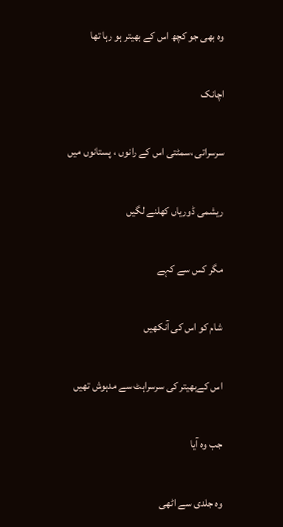وہ بھی جو کچھ اس کے بھیتر ہو رہا تھا

اچانک

سرسراتی ،سمٹتی اس کے رانوں ، پستانوں میں

ریشمی ڈوریاں کھلنے لگیں

مگر کس سے کہے

شام کو اس کی آنکھیں

اس کےبھیتر کی سرسراہٹ سے مدہوش تھیں

جب وہ آیا

وہ جلدی سے اٹھی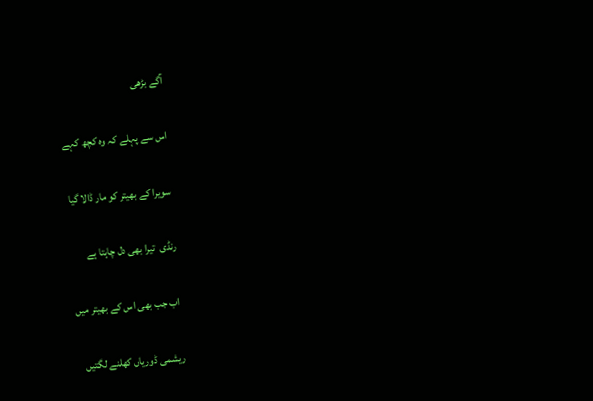آگے بڑھی

اس سے پہلے کہ وہ کچھ کہے

سویرا کے بھیتر کو مار ڈالا گیا

رنڈی  تیرا بھی دل چاہتا ہے

اب جب بھی اس کے بھیتر میں

ریشمی ڈوریاں کھلنے لگتیں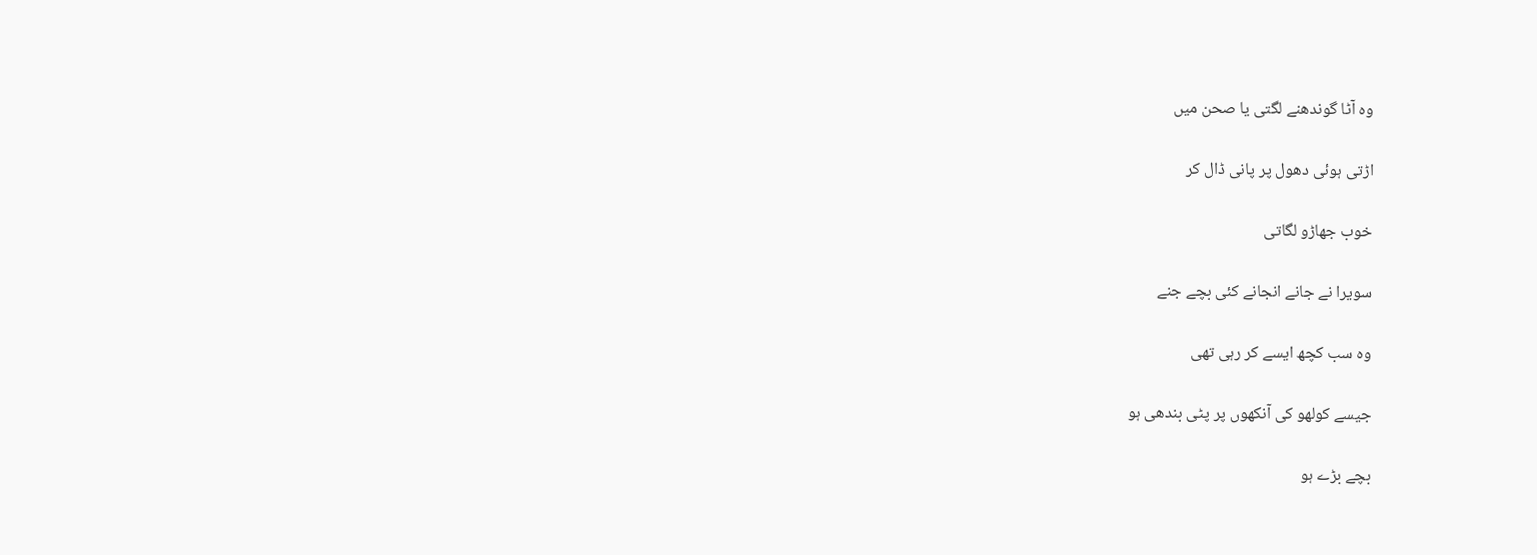وہ آٹا گوندھنے لگتی یا صحن میں

اڑتی ہوئی دھول پر پانی ڈال کر

خوب جھاڑو لگاتی

سویرا نے جانے انجانے کئی بچے جنے

وہ سب کچھ ایسے کر رہی تھی

جیسے کولھو کی آنکھوں پر پٹی بندھی ہو

بچے بڑے ہو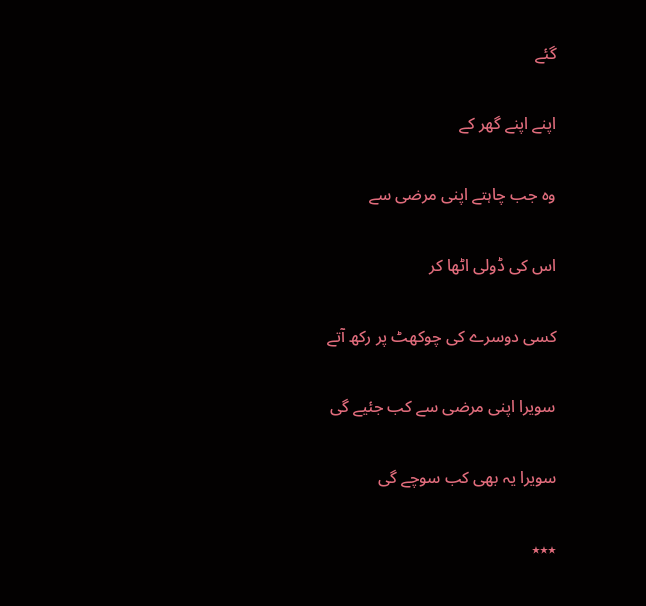گئے

اپنے اپنے گھر کے

وہ جب چاہتے اپنی مرضی سے

اس کی ڈولی اٹھا کر

کسی دوسرے کی چوکھٹ پر رکھ آتے

سویرا اپنی مرضی سے کب جئیے گی

سویرا یہ بھی کب سوچے گی

٭٭٭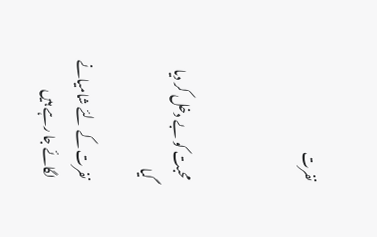نفرت



محبت کو بے دخل کر دیا گیا

نفرت کے لئے شامیانے لگائے جا رہے ہیں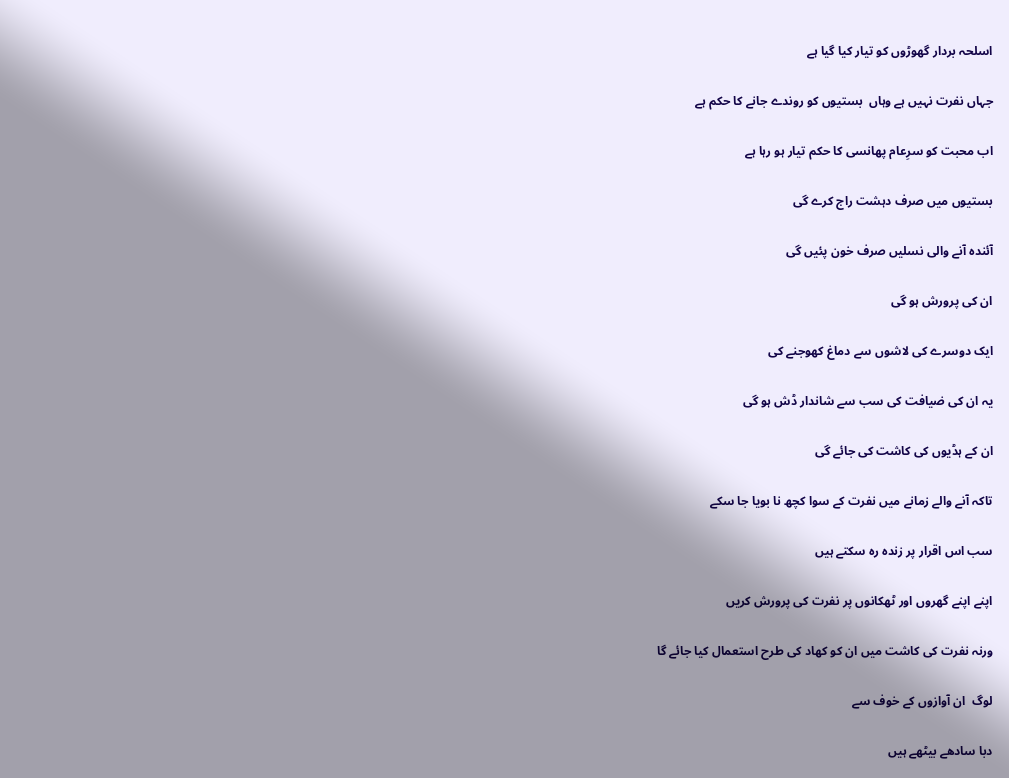اسلحہ بردار گھوڑوں کو تیار کیا گیا ہے

جہاں نفرت نہیں ہے وہاں  بستیوں کو روندے جانے کا حکم ہے

اب محبت کو سرِعام پھانسی کا حکم تیار ہو رہا ہے

بستیوں میں صرف دہشت راج کرے گی

آئندہ آنے والی نسلیں صرف خون پئیں گی

ان کی پرورش ہو گی

ایک دوسرے کی لاشوں سے دماغ کھوجنے کی

یہ ان کی ضیافت کی سب سے شاندار ڈش ہو گی

ان کے ہڈیوں کی کاشت کی جائے گی

تاکہ آنے والے زمانے میں نفرت کے سوا کچھ نا بویا جا سکے

سب اس اقرار پر زندہ رہ سکتے ہیں

اپنے اپنے گھروں اور ٹھکانوں پر نفرت کی پرورش کریں

ورنہ نفرت کی کاشت میں ان کو کھاد کی طرح استعمال کیا جائے گا

لوگ  ان آوازوں کے خوف سے

دبا سادھے بیٹھے ہیں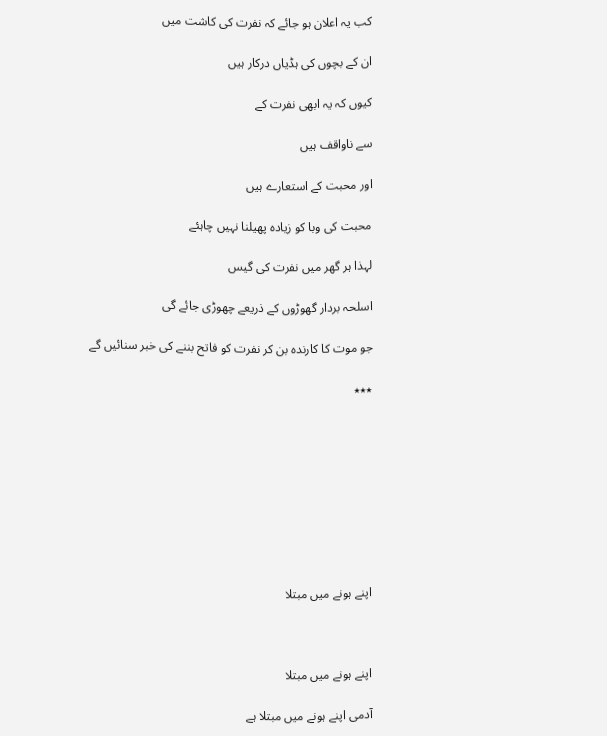کب یہ اعلان ہو جائے کہ نفرت کی کاشت میں

ان کے بچوں کی ہڈیاں درکار ہیں

کیوں کہ یہ ابھی نفرت کے

سے ناواقف ہیں

اور محبت کے استعارے ہیں

محبت کی وبا کو زیادہ پھیلنا نہیں چاہئے

لہذا ہر گھر میں نفرت کی گیس

اسلحہ بردار گھوڑوں کے ذریعے چھوڑی جائے گی

جو موت کا کارندہ بن کر نفرت کو فاتح بننے کی خبر سنائیں گے

٭٭٭









اپنے ہونے میں مبتلا



اپنے ہونے میں مبتلا

آدمی اپنے ہونے میں مبتلا ہے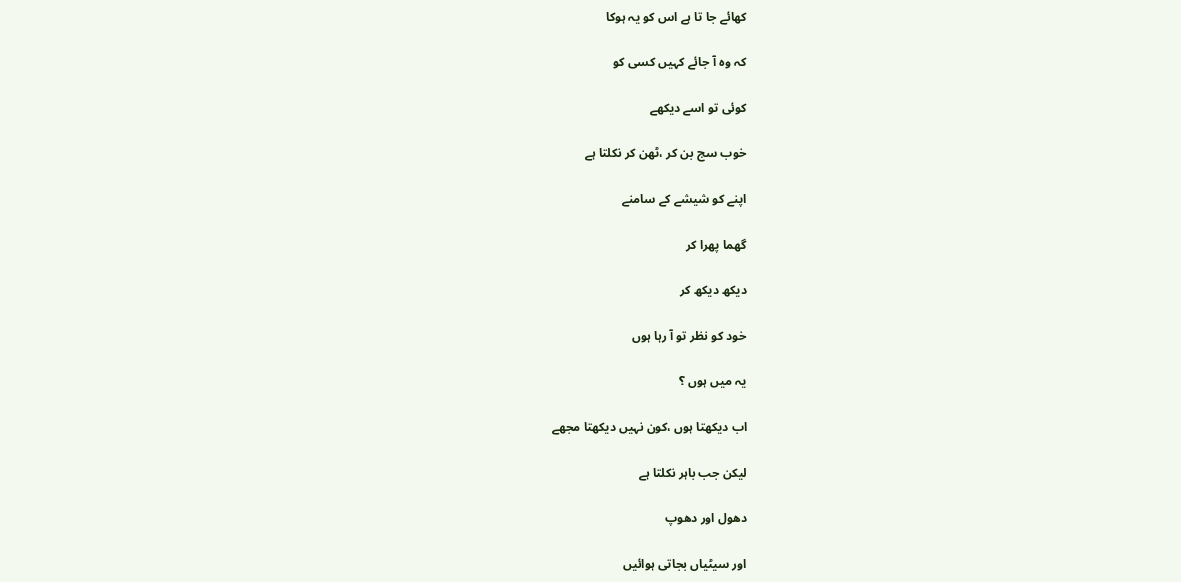کھائے جا تا ہے اس کو یہ ہوکا

کہ وہ آ جائے کہیں کسی کو

کوئی تو اسے دیکھے

خوب سج بن کر ،ٹھن کر نکلتا ہے

اپنے کو شیشے کے سامنے

گھما پھرا کر

دیکھ دیکھ کر

خود کو نظر تو آ رہا ہوں

یہ میں ہوں ؟

اب دیکھتا ہوں ،کون نہیں دیکھتا مجھے

لیکن جب باہر نکلتا ہے

دھول اور دھوپ

اور سیٹیاں بجاتی ہوائیں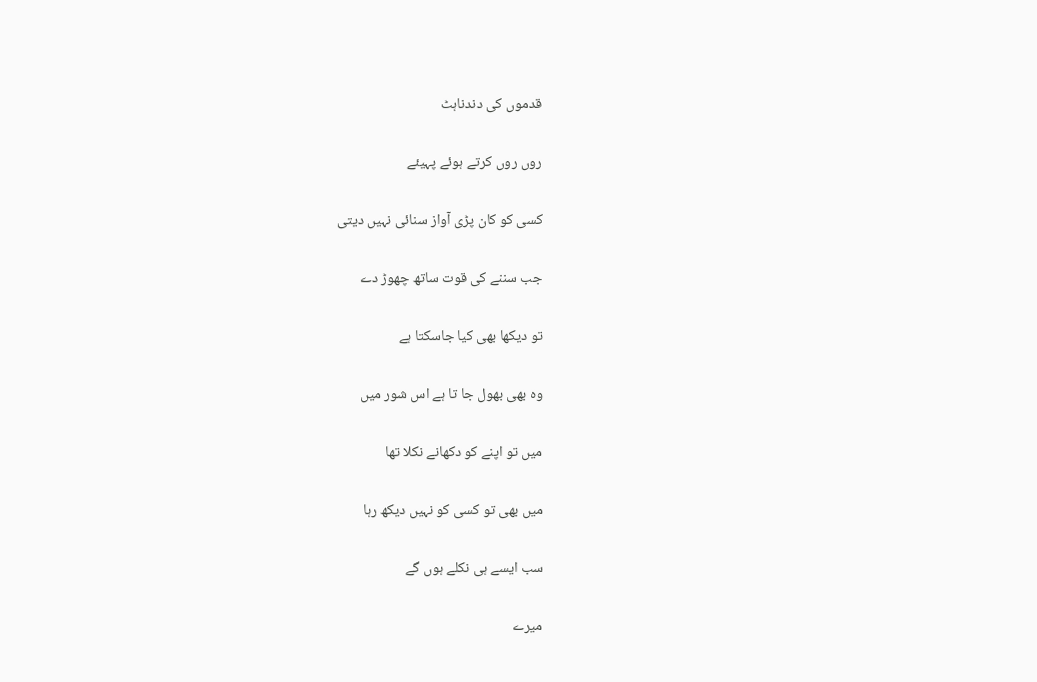قدموں کی دندناہٹ

روں روں کرتے ہوئے پہیئے

کسی کو کان پڑی آواز سنائی نہیں دیتی

جب سننے کی قوت ساتھ چھوڑ دے

تو دیکھا بھی کیا جاسکتا ہے

وہ بھی بھول جا تا ہے اس شور میں

میں تو اپنے کو دکھانے نکلا تھا

میں بھی تو کسی کو نہیں دیکھ رہا

سب ایسے ہی نکلے ہوں گے

میرے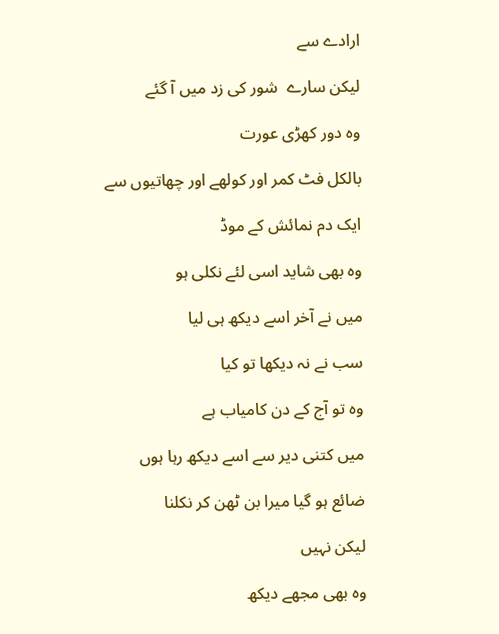ارادے سے

لیکن سارے  شور کی زد میں آ گئے

وہ دور کھڑی عورت

بالکل فٹ کمر اور کولھے اور چھاتیوں سے

ایک دم نمائش کے موڈ

وہ بھی شاید اسی لئے نکلی ہو

میں نے آخر اسے دیکھ ہی لیا

سب نے نہ دیکھا تو کیا

وہ تو آج کے دن کامیاب ہے

میں کتنی دیر سے اسے دیکھ رہا ہوں

ضائع ہو گیا میرا بن ٹھن کر نکلنا

لیکن نہیں

وہ بھی مجھے دیکھ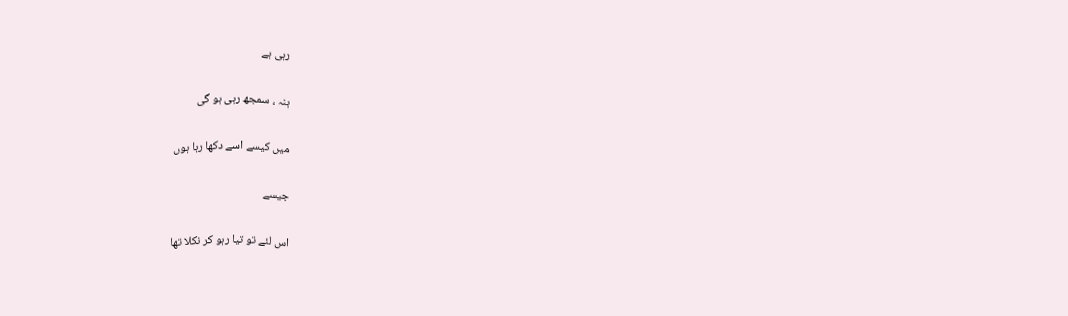رہی ہے

ہنہ ، سمجھ رہی ہو گی

میں کیسے اسے دکھا رہا ہوں

جیسے

اس لئے تو تیا رہو کر نکلا تھا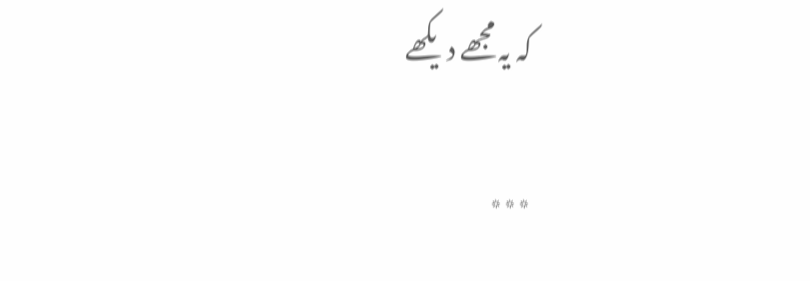کہ یہ مجھے دیکھے

٭٭٭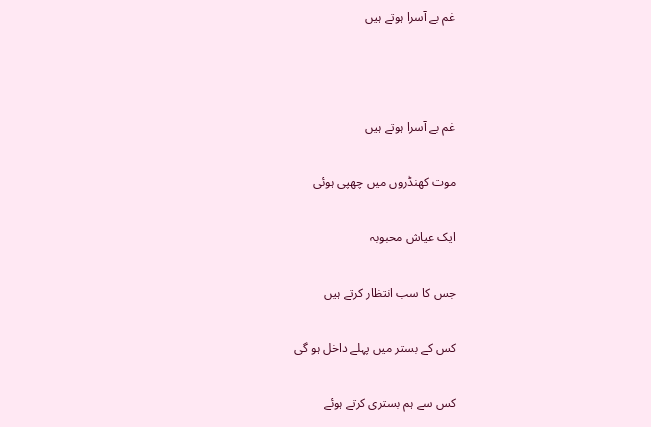غم بے آسرا ہوتے ہیں



غم بے آسرا ہوتے ہیں

موت کھنڈروں میں چھپی ہوئی

ایک عیاش محبوبہ

جس کا سب انتظار کرتے ہیں

کس کے بستر میں پہلے داخل ہو گی

کس سے ہم بستری کرتے ہوئے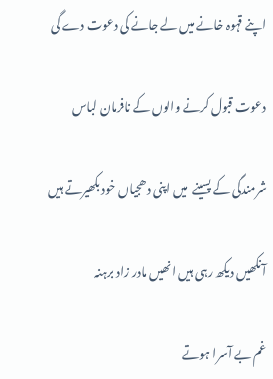اپنے قہوہ خانے میں لے جانے کی دعوت دے گی

دعوت قبول کرنے والوں کے نافرمان لباس

شرمندگی کے پسینے  میں اپنی دھجیاں خود بکھیرتے ہیں

آنکھیں دیکھ رہی ہیں انھیں مادر زاد برہنہ

غم بے آسرا ہوتے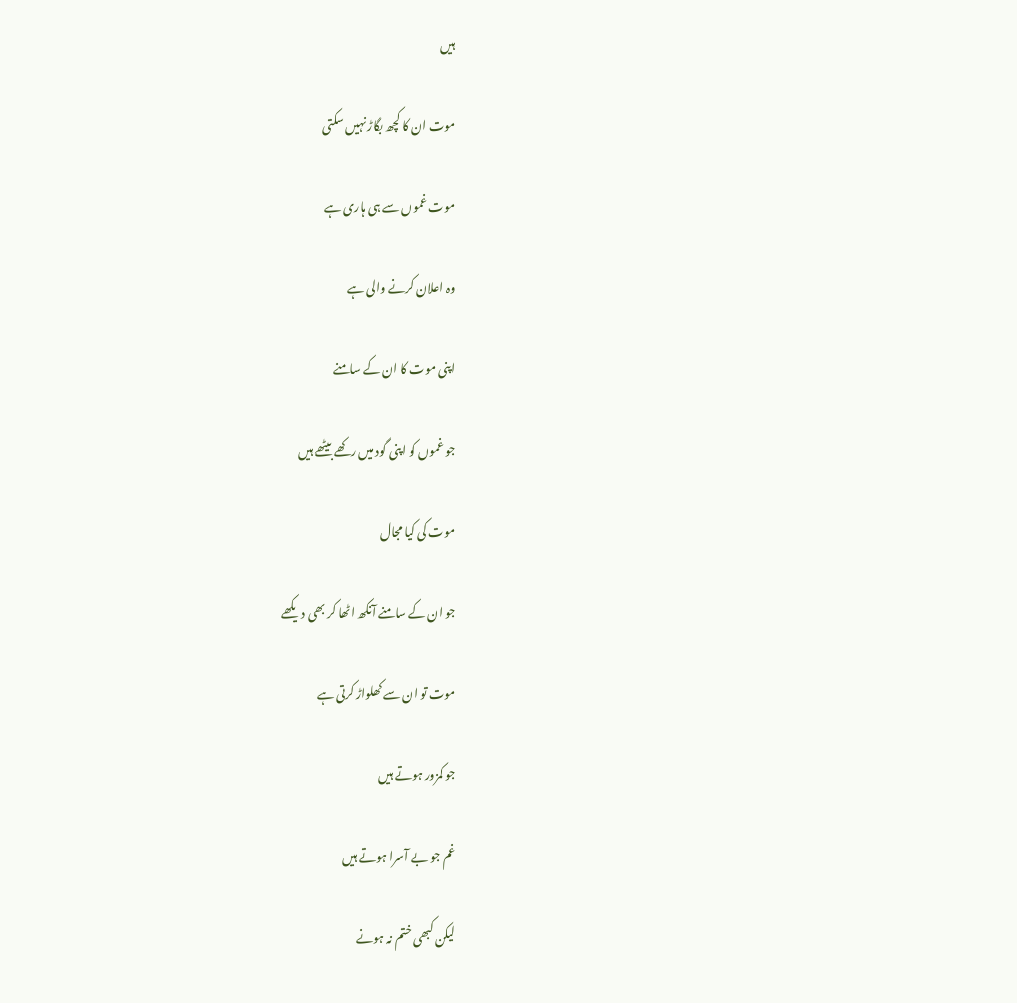ہیں

موت ان کا کچھ بگاڑ نہیں سکتی

موت غموں سے ہی ہاری ہے

وہ اعلان کرنے والی ہے

اپنی موت کا ان کے سامنے

جو غموں کو اپنی گود میں رکھے بیٹھے ہیں

موت کی کیا مجال

جو ان کے سامنے آنکھ اٹھا کر بھی دیکھے

موت تو ان سے کھلواڑ کرتی ہے

جو کمزور ہوتے ہیں

غم جو بے آسرا ہوتے ہیں

لیکن کبھی ختم نہ ہونے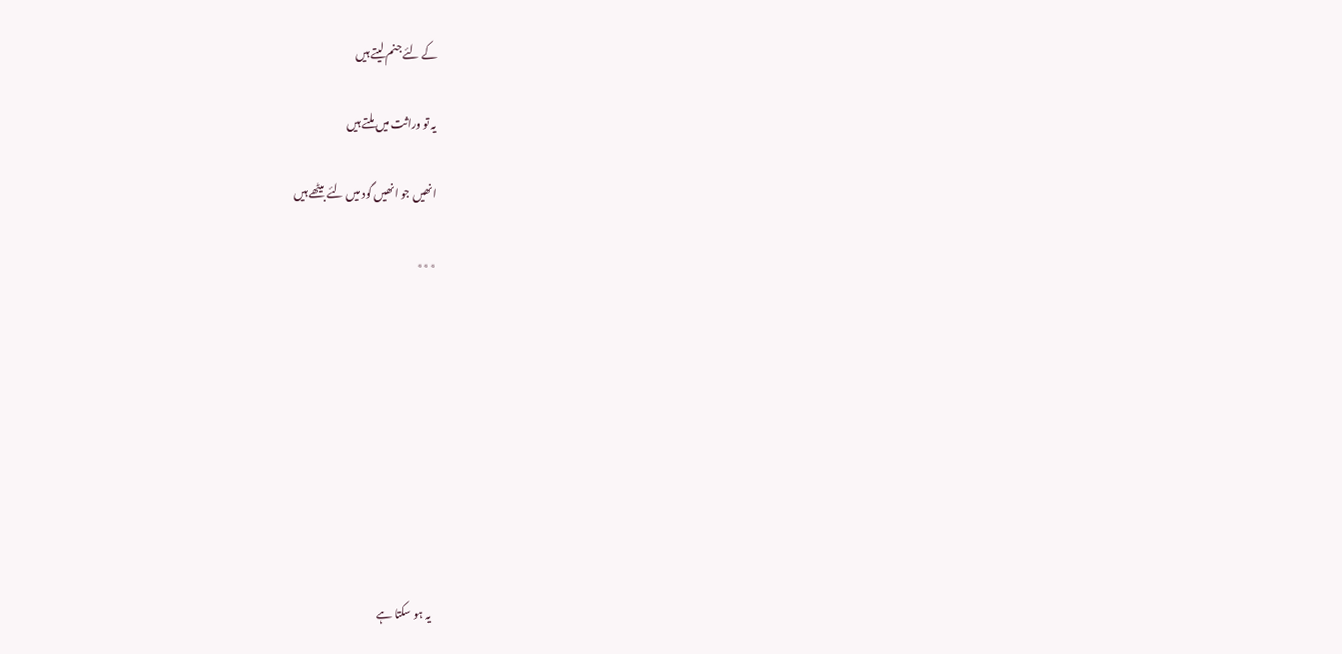کے لئے جنم لیتے ہیں

یہ تو وراثت میں ملتے ہیں

انھیں جو انھیں گود میں لئے بیٹھے ہیں

٭٭٭









یہ ہو سکتا ہے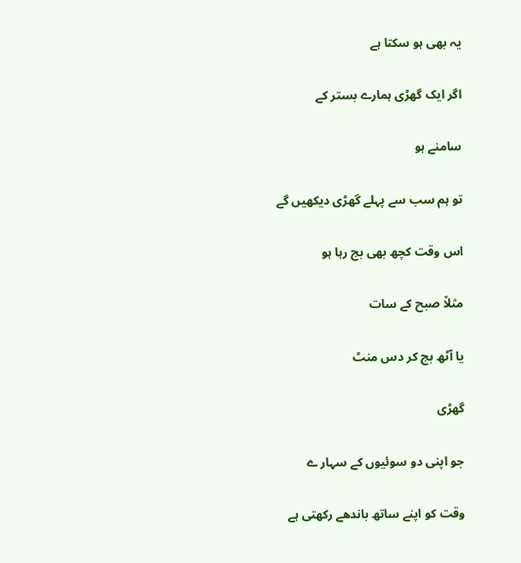یہ بھی ہو سکتا ہے

اگر ایک گھڑی ہمارے بستر کے

سامنے ہو

تو ہم سب سے پہلے گھڑی دیکھیں گے

اس وقت کچھ بھی بج رہا ہو

مثلاً صبح کے سات

یا آٹھ بج کر دس منٹ

گھڑی

جو اپنی دو سوئیوں کے سہار ے

وقت کو اپنے ساتھ باندھے رکھتی ہے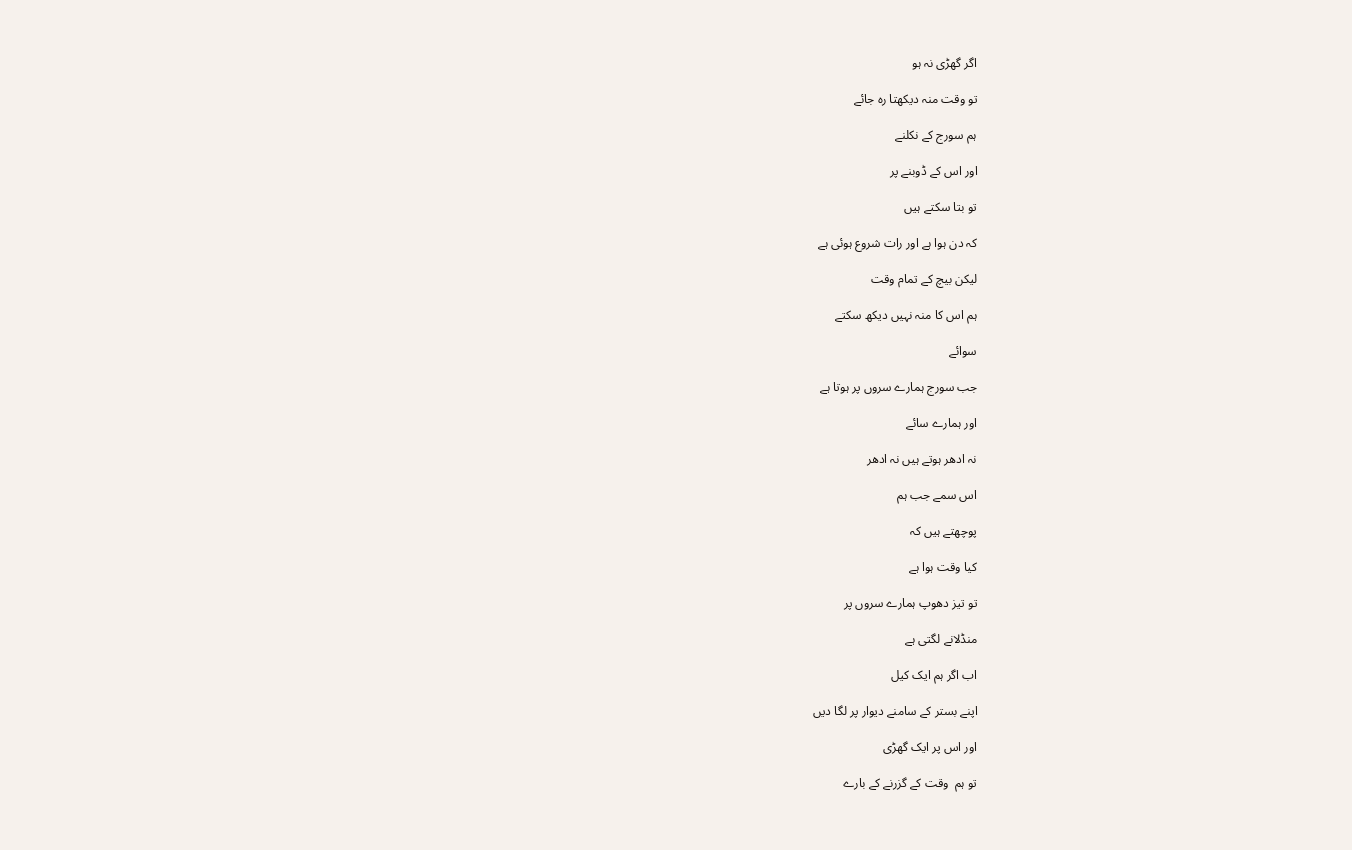اگر گھڑی نہ ہو

تو وقت منہ دیکھتا رہ جائے

ہم سورج کے نکلنے

اور اس کے ڈوبنے پر

تو بتا سکتے ہیں

کہ دن ہوا ہے اور رات شروع ہوئی ہے

لیکن بیچ کے تمام وقت

ہم اس کا منہ نہیں دیکھ سکتے

سوائے

جب سورج ہمارے سروں پر ہوتا ہے

اور ہمارے سائے

نہ ادھر ہوتے ہیں نہ ادھر

اس سمے جب ہم

پوچھتے ہیں کہ

کیا وقت ہوا ہے

تو تیز دھوپ ہمارے سروں پر

منڈلانے لگتی ہے

اب اگر ہم ایک کیل

اپنے بستر کے سامنے دیوار پر لگا دیں

اور اس پر ایک گھڑی

تو ہم  وقت کے گزرنے کے بارے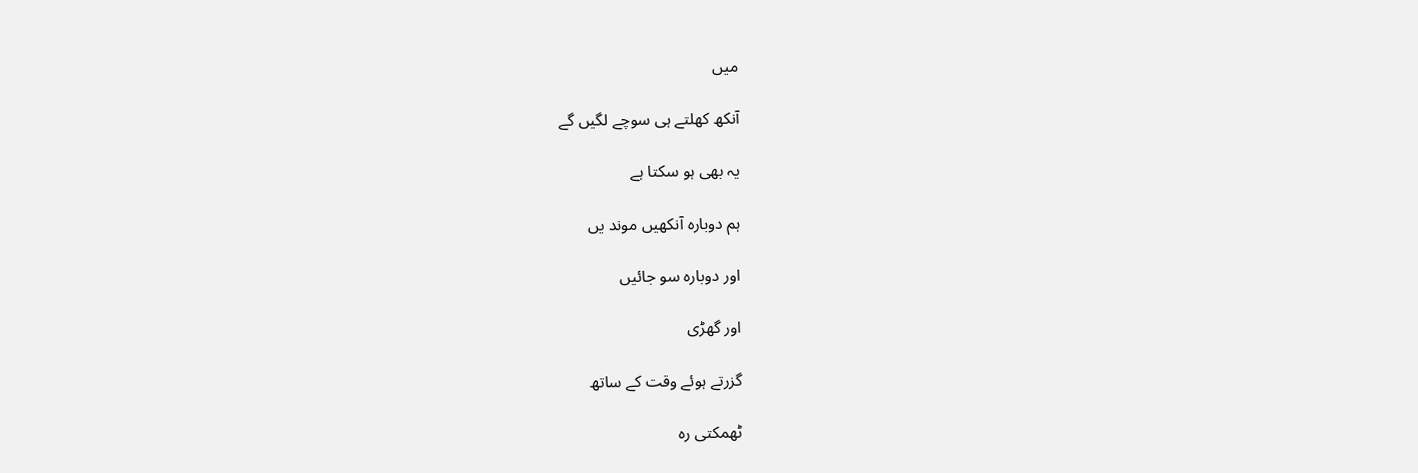میں

آنکھ کھلتے ہی سوچے لگیں گے

یہ بھی ہو سکتا ہے

ہم دوبارہ آنکھیں موند یں

اور دوبارہ سو جائیں

اور گھڑی

گزرتے ہوئے وقت کے ساتھ

ٹھمکتی رہ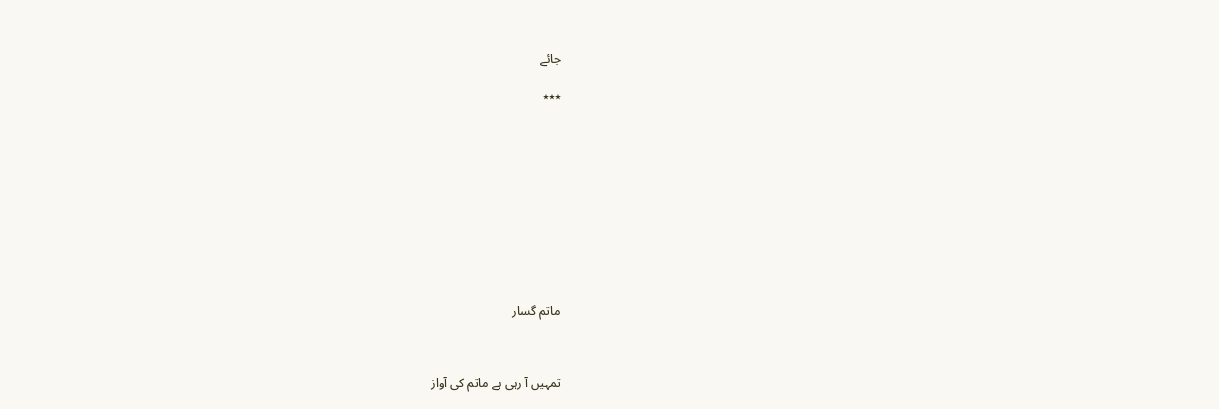جائے

٭٭٭











ماتم گسار



تمہیں آ رہی ہے ماتم کی آواز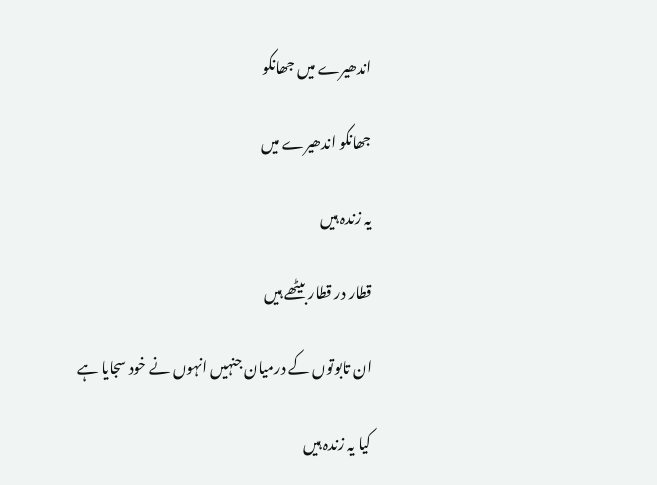اندھیرے میں جھانکو

جھانکو اندھیرے میں

یہ زندہ ہیں

قطار در قطار بیٹھے ہیں

ان تابوتوں کے درمیان جنہیں انہوں نے خود سجایا ہے

کیا یہ زندہ ہیں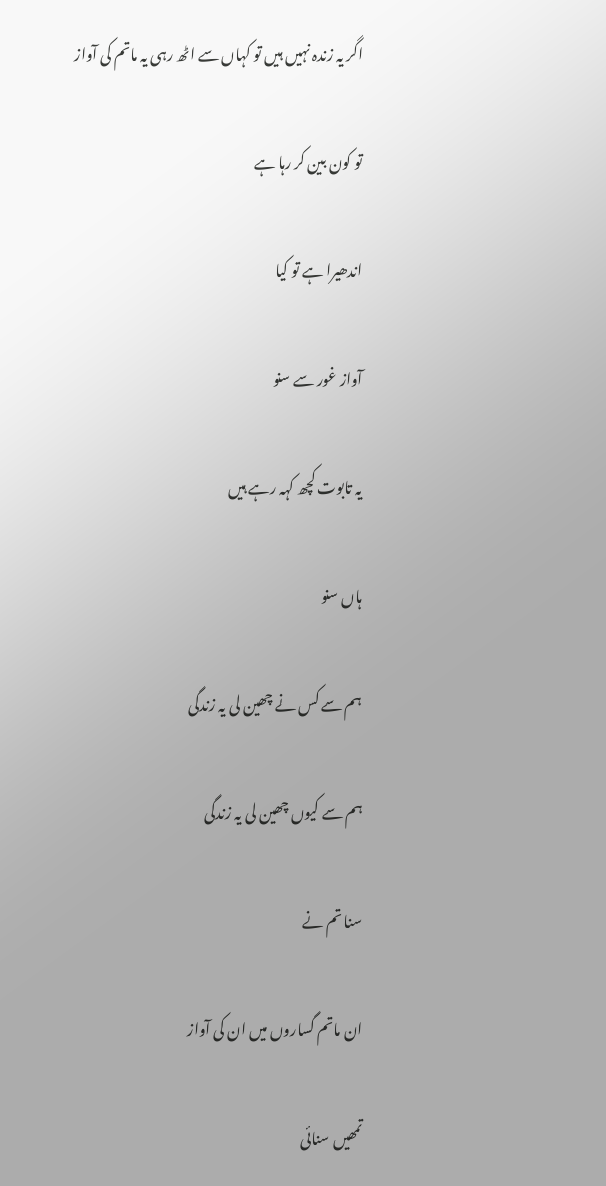اگر یہ زندہ نہیں ہیں تو کہاں سے اٹھ رہی یہ ماتم کی آواز

تو کون بین کر رہا ہے

اندھیرا ہے تو کیا

آواز غور سے سنو

یہ تابوت کچھ کہہ رہے ہیں

ہاں سنو

ہم سے کس نے چھین لی یہ زندگی

ہم سے کیوں چھین لی یہ زندگی

سنا تم نے

ان ماتم گساروں میں ان کی آواز

تمھیں سنائی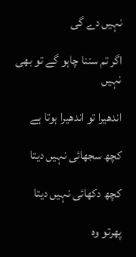نہیں دے گی

اگر تم سننا چاہو گے تو بھی نہیں

اندھیرا تو اندھیرا ہوتا ہے

کچھ سجھائی نہیں دیتا

کچھ دکھائی نہیں دیتا

پھرتو وہ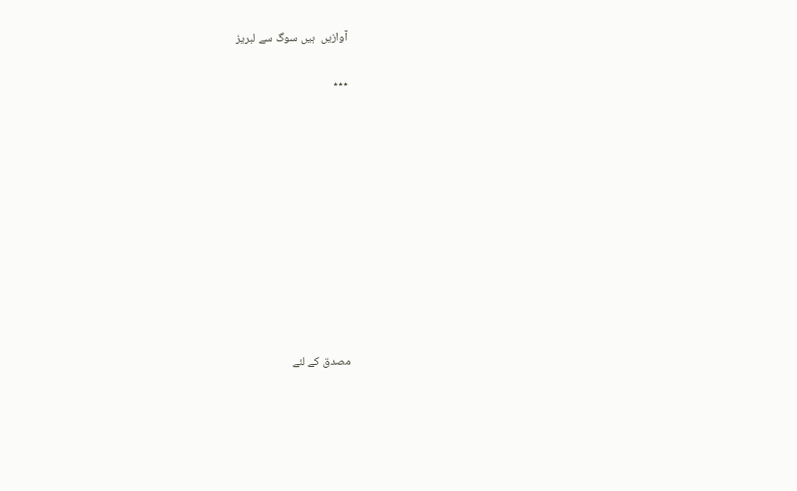آوازیں  ہیں سوگ سے لبریز

٭٭٭











مصدق کے لئے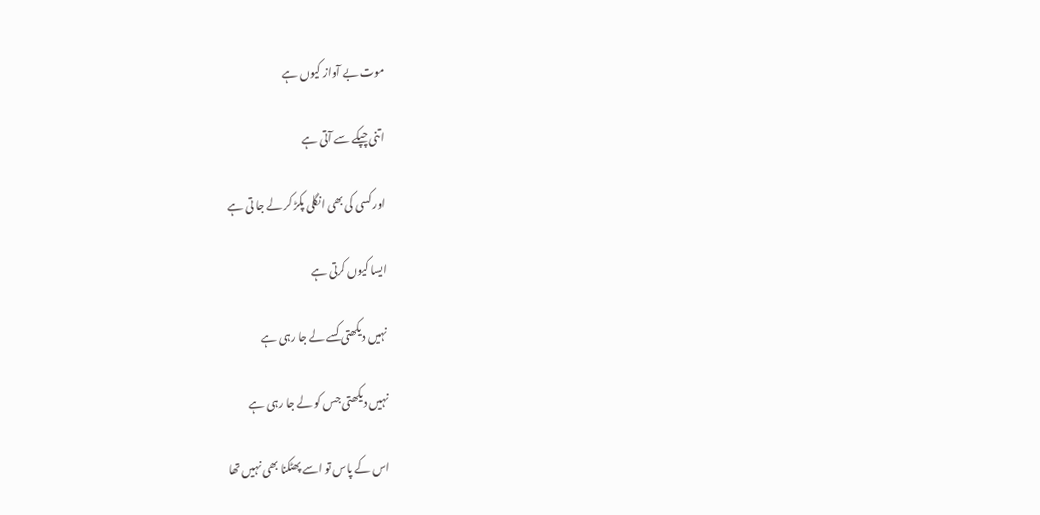موت بے آواز کیوں ہے

اتنی چپکے سے آتی ہے

اور کسی کی بھی انگلی پکڑ کر لے جا تی ہے

ایسا کیوں کرتی ہے

نہیں دیکھتی کسے لے جا رہی ہے

نہیں دیکھتی جس کو لے جا رہی ہے

اس کے پاس تو اسے پھٹکنا بھی نہیں تھا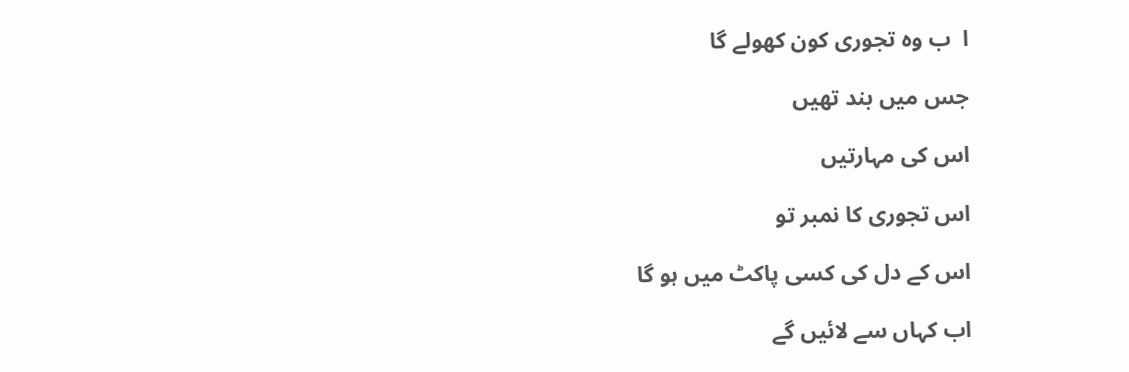ا  ب وہ تجوری کون کھولے گا

جس میں بند تھیں

اس کی مہارتیں

اس تجوری کا نمبر تو

اس کے دل کی کسی پاکٹ میں ہو گا

اب کہاں سے لائیں گے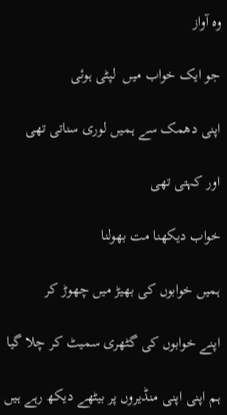وہ آواز

جو ایک خواب میں  لپٹی ہوئی

اپنی دھمک سے ہمیں لوری سناتی تھی

اور کہتی تھی

خواب دیکھنا مت بھولنا

ہمیں خوابوں کی بھیڑ میں چھوڑ کر

اپنے خوابوں کی گٹھری سمیٹ کر چلا گیا

ہم اپنی اپنی منڈیروں پر بیٹھے دیکھ رہے ہیں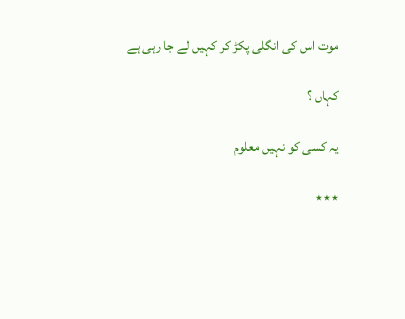موت اس کی انگلی پکڑ کر کہیں لے جا رہی ہے

کہاں ؟

یہ کسی کو نہیں معلوم

٭٭٭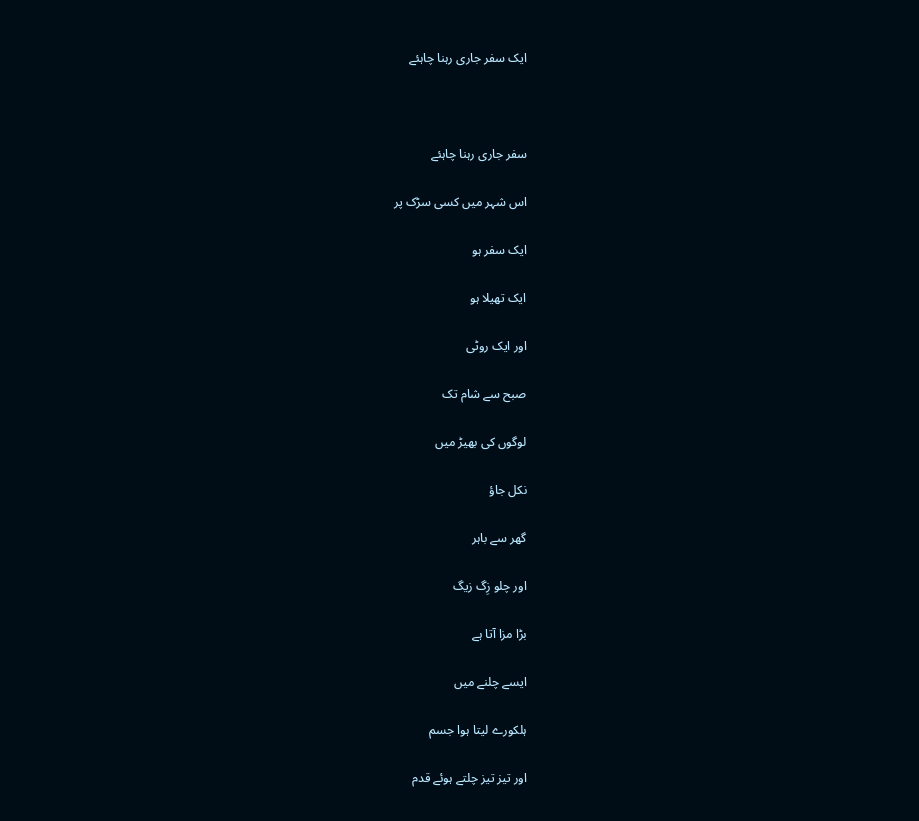ایک سفر جاری رہنا چاہئے



سفر جاری رہنا چاہئے

اس شہر میں کسی سڑک پر

ایک سفر ہو

ایک تھیلا ہو

اور ایک روٹی

صبح سے شام تک

لوگوں کی بھیڑ میں

نکل جاؤ

گھر سے باہر

اور چلو زِگ زیگ

بڑا مزا آتا ہے

ایسے چلنے میں

ہلکورے لیتا ہوا جسم

اور تیز تیز چلتے ہوئے قدم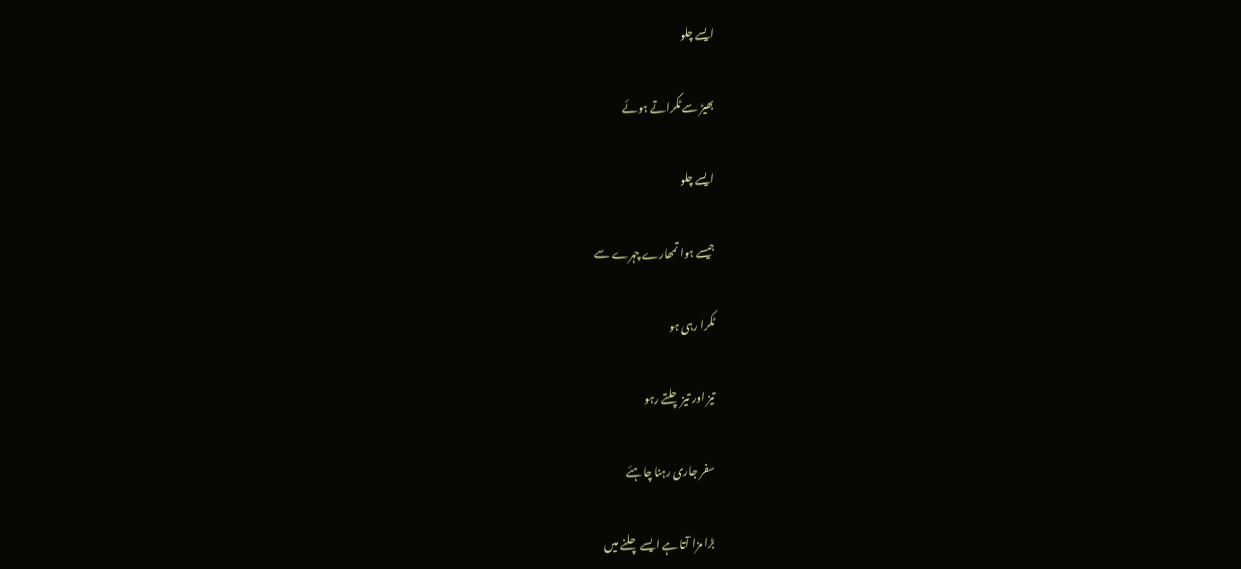ایسے چلو

بھیڑ سے ٹکراتے ہوئے

ایسے چلو

جیسے ہوا تمھارے چہرے سے

ٹکرا رہی ہو

تیز اور تیز چلتے رہو

سفر جاری رہنا چاہئے

بڑا مزا آتا ہے ایسے چلنے میں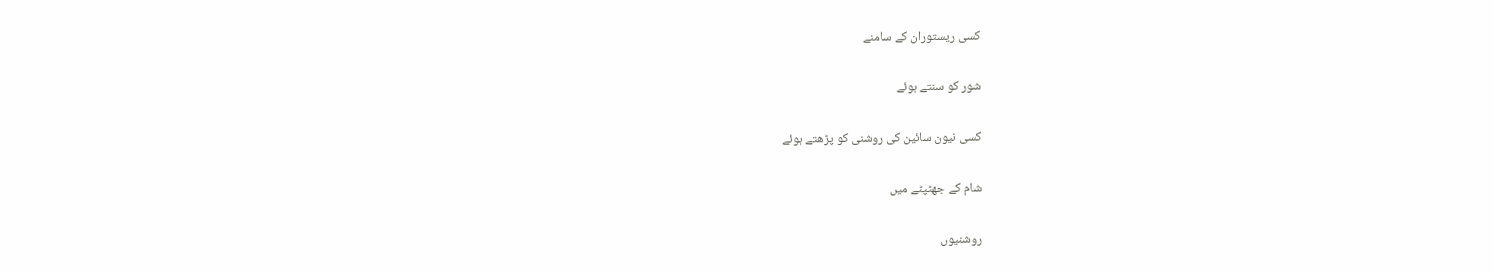کسی ریستوران کے سامنے

شور کو سنتے ہوئے

کسی نیون سائین کی روشنی کو پڑھتے ہوئے

شام کے جھٹپٹے میں

روشنیوں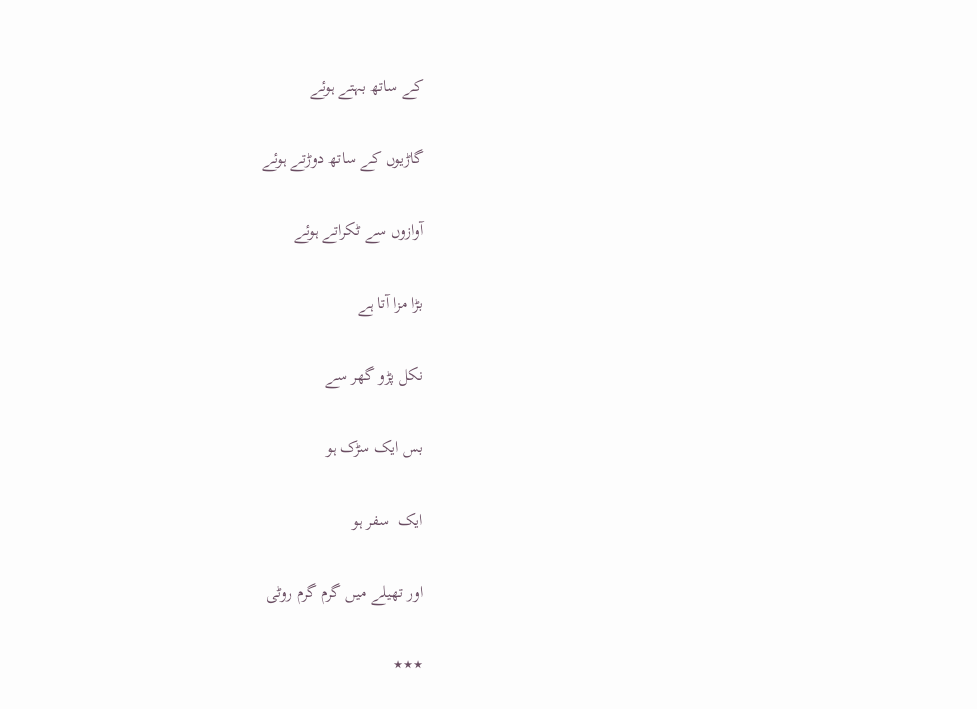کے ساتھ بہتے ہوئے

گاڑیوں کے ساتھ دوڑتے ہوئے

آوازوں سے ٹکراتے ہوئے

بڑا مزا آتا ہے

نکل پڑو گھر سے

بس ایک سڑک ہو

ایک  سفر ہو

اور تھیلے میں گرم گرم روٹی

٭٭٭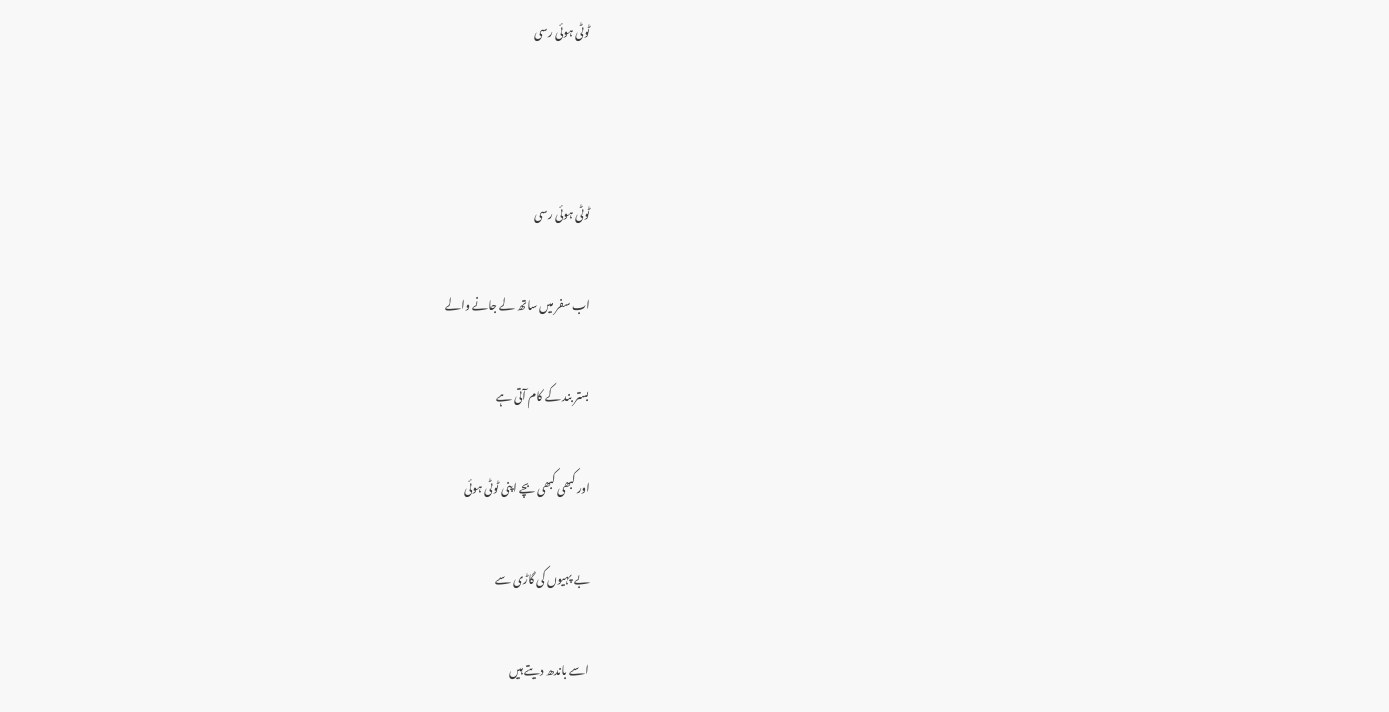ٹوٹی ہوئی رسی



ٹوٹی ہوئی رسی

اب سفر میں ساتھ لے جانے والے

بستر بند کے کام آتی ہے

اور کبھی کبھی بچے اپنی ٹوٹی ہوئی

بے پہیوں کی گاڑی سے

اسے باندھ دیتے ہیں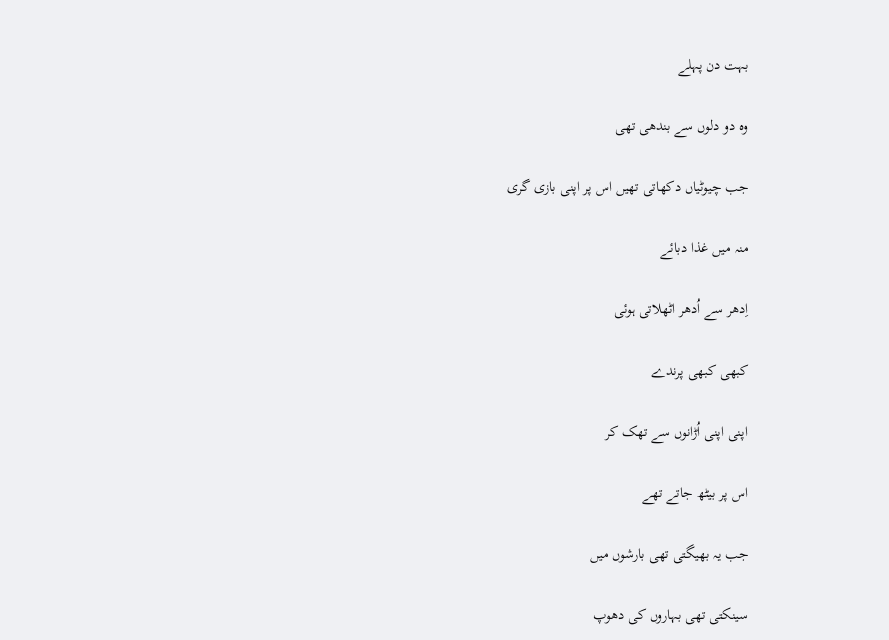بہت دن پہلے

وہ دو دلوں سے بندھی تھی

جب چیوٹیاں دکھاتی تھیں اس پر اپنی بازی گری

منہ میں غذا دبائے

اِدھر سے اُدھر اٹھلاتی ہوئی

کبھی کبھی پرندے

اپنی اپنی اُڑانوں سے تھک کر

اس پر بیٹھ جاتے تھے

جب یہ بھیگتی تھی بارشوں میں

سینکتی تھی بہاروں کی دھوپ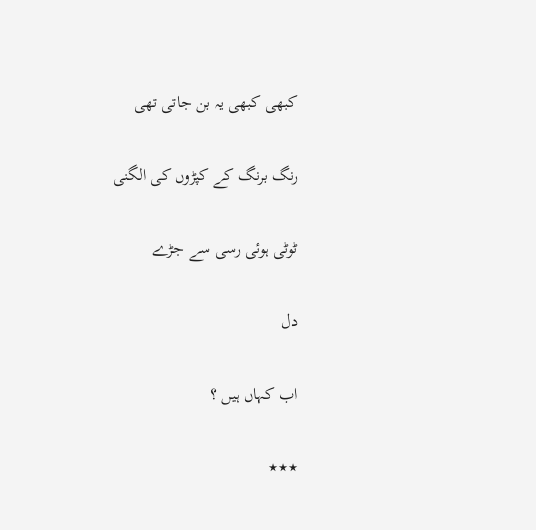کبھی کبھی یہ بن جاتی تھی

رنگ برنگ کے کپڑوں کی الگنی

ٹوٹی ہوئی رسی سے جڑے

دل

اب کہاں ہیں ؟

٭٭٭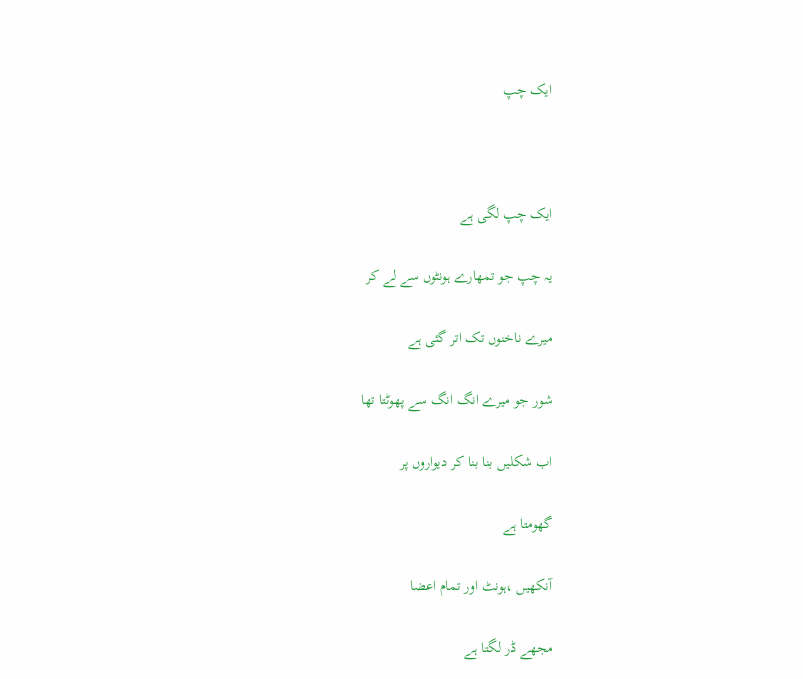ایک چپ



ایک چپ لگی ہے

یہ چپ جو تمھارے ہونٹوں سے لے کر

میرے ناخنوں تک اتر گئی ہے

شور جو میرے انگ انگ سے پھوٹتا تھا

اب شکلیں بنا بنا کر دیواروں پر

گھومتا ہے

آنکھیں ،ہونٹ اور تمام اعضا

مجھے ڈر لگتا ہے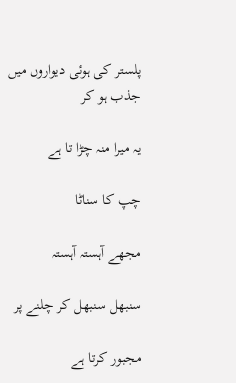پلستر کی ہوئی دیواروں میں جذب ہو کر

یہ میرا منہ چڑا تا ہے

چپ کا سناٹا

مجھے آہستہ آہستہ

سنبھل سنبھل کر چلنے پر

مجبور کرتا ہے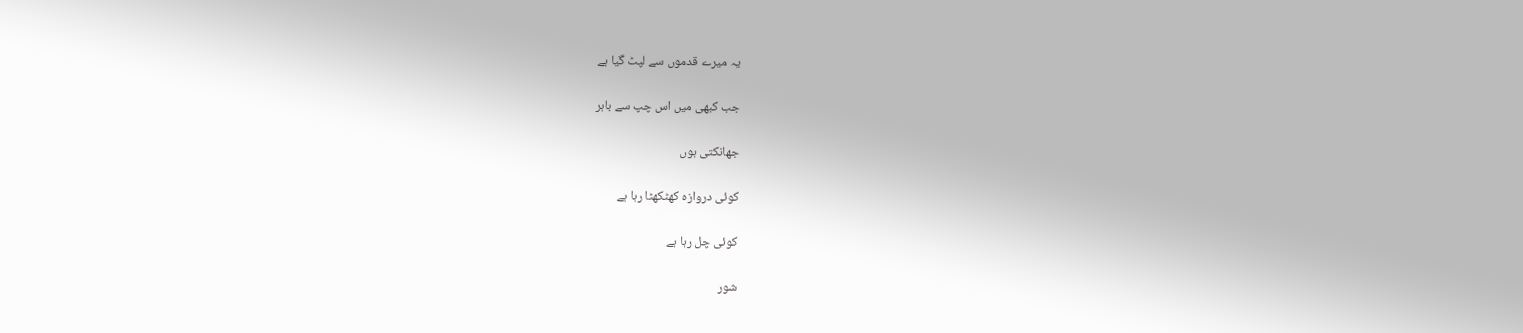یہ میرے قدموں سے لپٹ گیا ہے

جب کبھی میں اس چپ سے باہر

جھانکتی ہوں

کوئی دروازہ کھٹکھٹا رہا ہے

کوئی چل رہا ہے

شور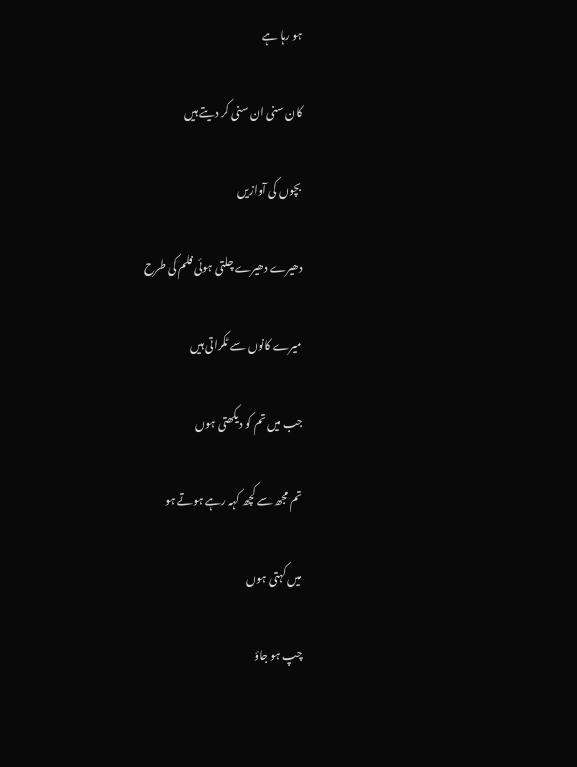ہو رہا ہے

کان سنی ان سنی کر دیتے ہیں

بچوں کی آوازیں

دھیرے دھیرے چلتی ہوئی فلم کی طرح

میرے کانوں سے ٹکراتی ہیں

جب میں تم کو دیکھتی ہوں

تم مجھ سے کچھ کہہ رہے ہوتے ہو

میں کہتی ہوں

چپ ہو جاؤ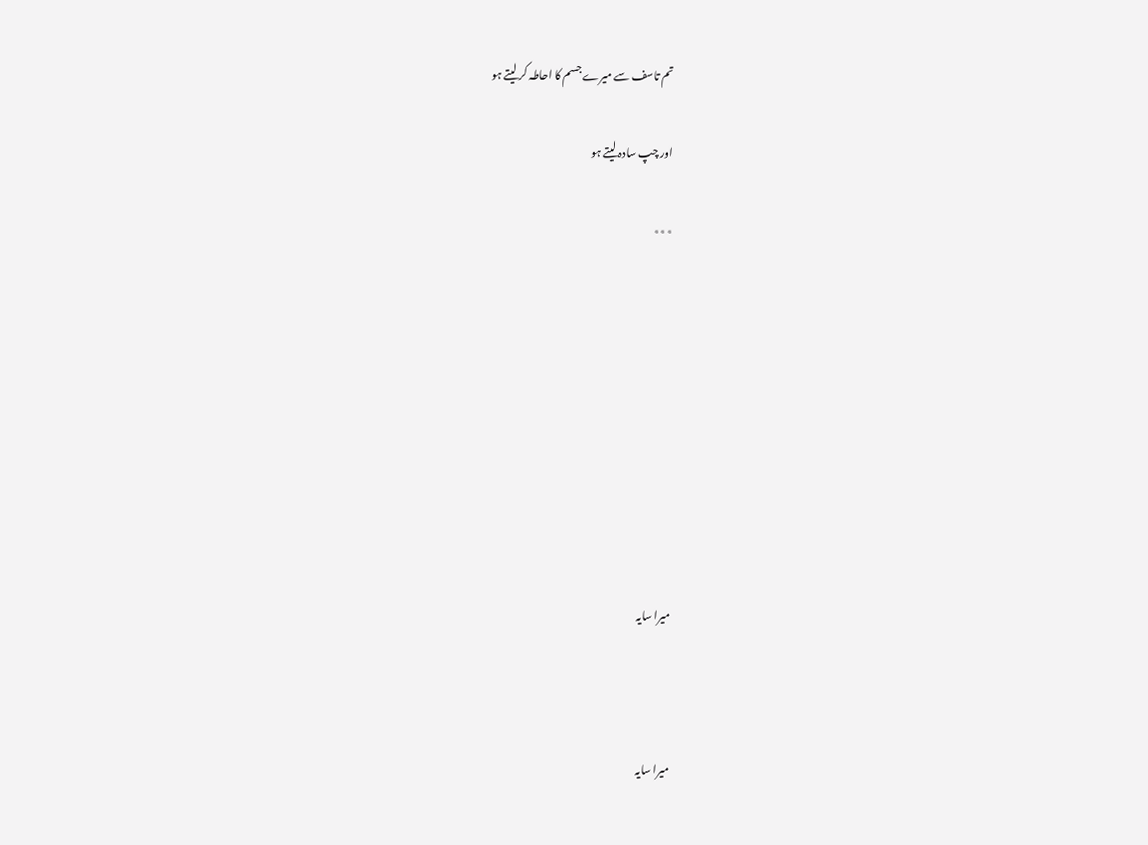تم تاسف سے میرے جسم کا احاطہ کر لیتے ہو

اور چپ سادہ لیتے ہو

٭٭٭









میرا سایہ



میرا سایہ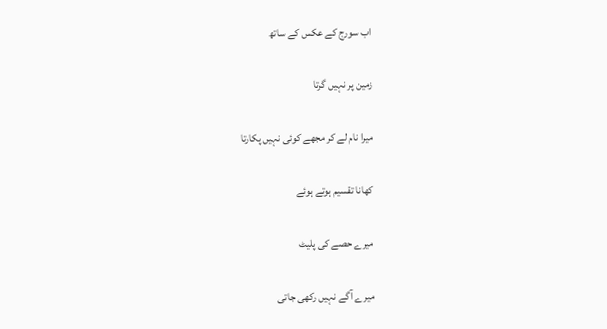اب سورج کے عکس کے ساتھ

زمین پر نہیں گرتا

میرا نام لے کر مجھے کوئی نہیں پکارتا

کھانا تقسیم ہوتے ہوئے

میرے حصے کی پلیٹ

میرے آگے نہیں رکھی جاتی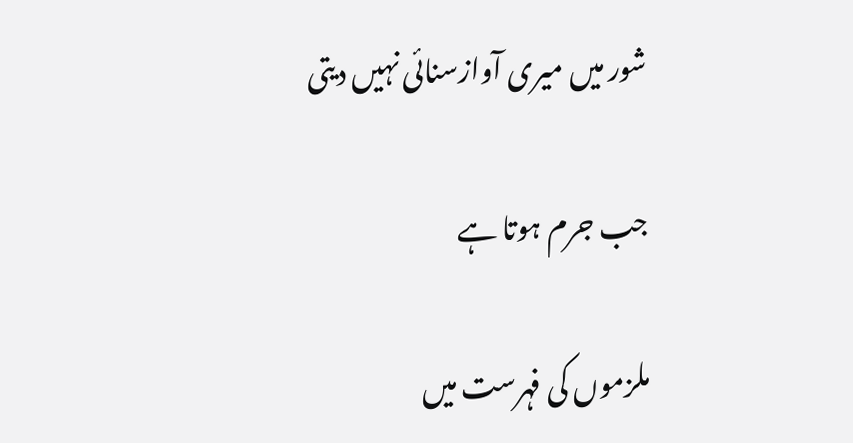شور میں میری آوازسنائی نہیں دیتی

جب جرم ہوتا ہے

ملزموں کی فہرست میں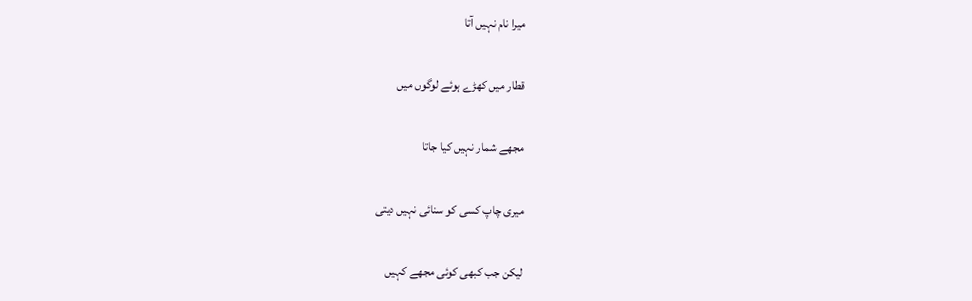میرا نام نہیں آتا

قطار میں کھڑے ہوئے لوگوں میں

مجھے شمار نہیں کیا جاتا

میری چاپ کسی کو سنائی نہیں دیتی

لیکن جب کبھی کوئی مجھے کہیں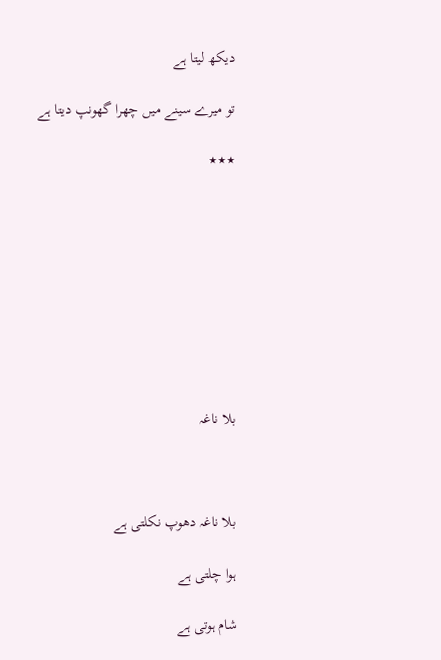دیکھ لیتا ہے

تو میرے سینے میں چھرا گھونپ دیتا ہے

٭٭٭









بلا ناغہ



بلا ناغہ دھوپ نکلتی ہے

ہوا چلتی ہے

شام ہوتی ہے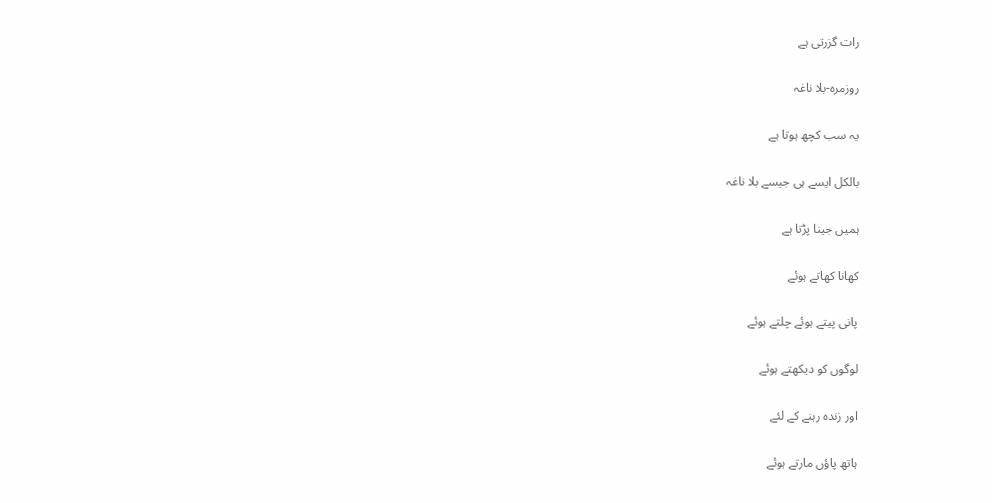رات گزرتی ہے

روزمرہ-بلا ناغہ

یہ سب کچھ ہوتا ہے

بالکل ایسے ہی جیسے بلا ناغہ

ہمیں جینا پڑتا ہے

کھانا کھاتے ہوئے

پانی پیتے ہوئے چلتے ہوئے

لوگوں کو دیکھتے ہوئے

اور زندہ رہنے کے لئے

ہاتھ پاؤں مارتے ہوئے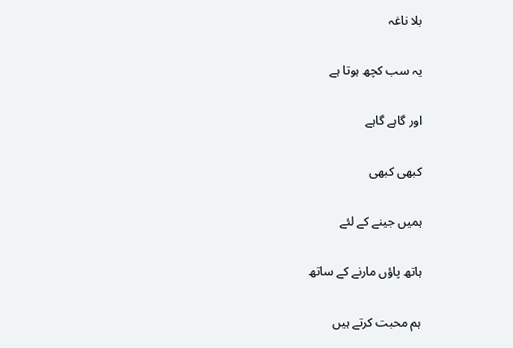بلا ناغہ

یہ سب کچھ ہوتا ہے

اور گاہے گاہے

کبھی کبھی

ہمیں جینے کے لئے

ہاتھ پاؤں مارنے کے ساتھ

ہم محبت کرتے ہیں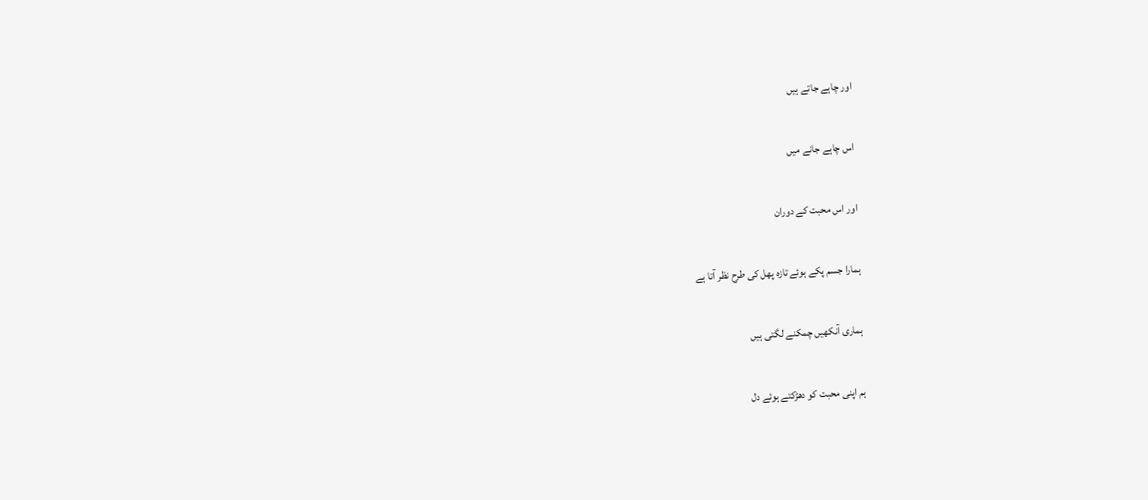اور چاہے جاتے ہیں

اس چاہے جانے میں

اور اس محبت کے دوران

ہمارا جسم پکے ہوئے تازہ پھل کی طرح نظر آتا ہے

ہماری آنکھیں چمکنے لگتی ہیں

ہم اپنی محبت کو دھڑکتے ہوئے دل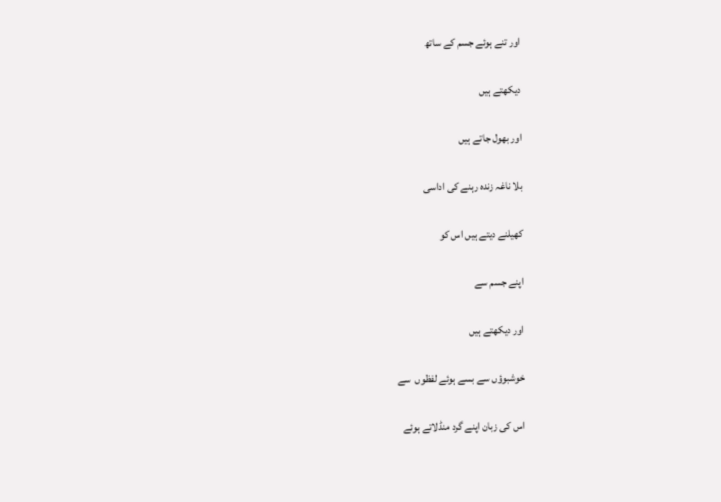اور تنے ہوئے جسم کے ساتھ

دیکھتے ہیں

اور بھول جاتے ہیں

بلا ناغہ زندہ رہنے کی اداسی

کھیلنے دیتے ہیں اس کو

اپنے جسم سے

اور دیکھتے ہیں

خوشبوؤں سے بسے ہوئے لفظوں  سے

اس کی زبان اپنے گرد منڈلاتے ہوئے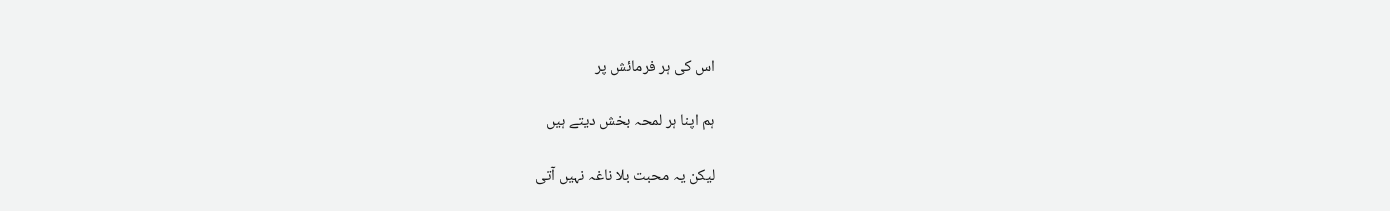اس کی ہر فرمائش پر

ہم اپنا ہر لمحہ بخش دیتے ہیں

لیکن یہ محبت بلا ناغہ نہیں آتی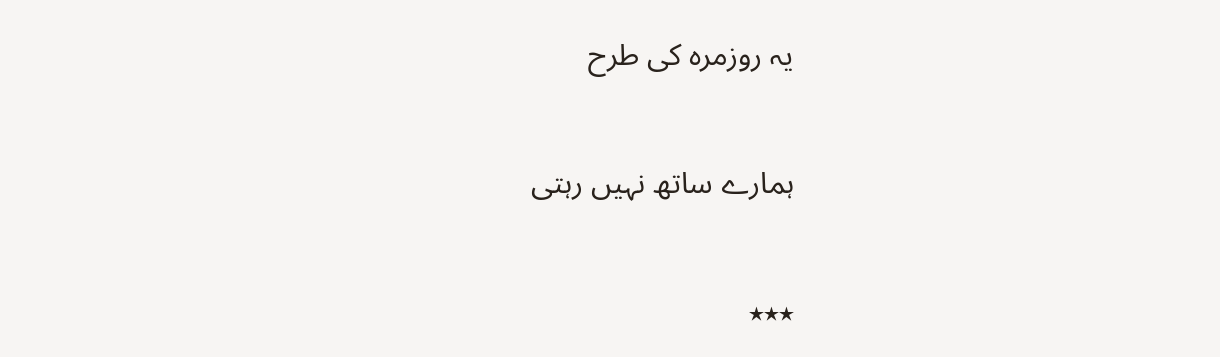یہ روزمرہ کی طرح

ہمارے ساتھ نہیں رہتی

٭٭٭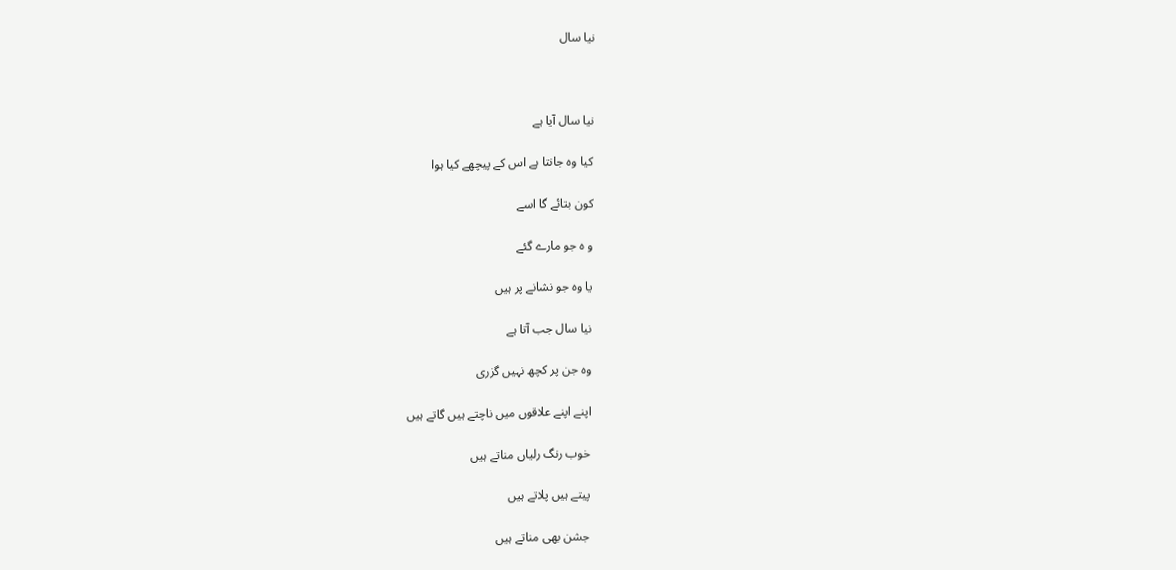نیا سال



نیا سال آیا ہے

کیا وہ جانتا ہے اس کے پیچھے کیا ہوا

کون بتائے گا اسے

و ہ جو مارے گئے

یا وہ جو نشانے پر ہیں

نیا سال جب آتا ہے

وہ جن پر کچھ نہیں گزری

اپنے اپنے علاقوں میں ناچتے ہیں گاتے ہیں

خوب رنگ رلیاں مناتے ہیں

پیتے ہیں پلاتے ہیں

جشن بھی مناتے ہیں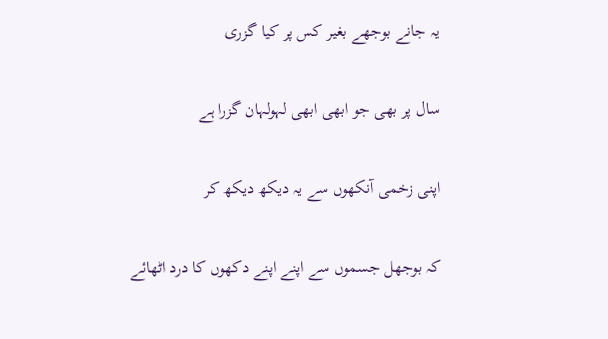یہ جانے بوجھے بغیر کس پر کیا گزری

سال پر بھی جو ابھی ابھی لہولہان گزرا ہے

اپنی زخمی آنکھوں سے یہ دیکھ دیکھ کر

کہ بوجھل جسموں سے اپنے اپنے دکھوں کا درد اٹھائے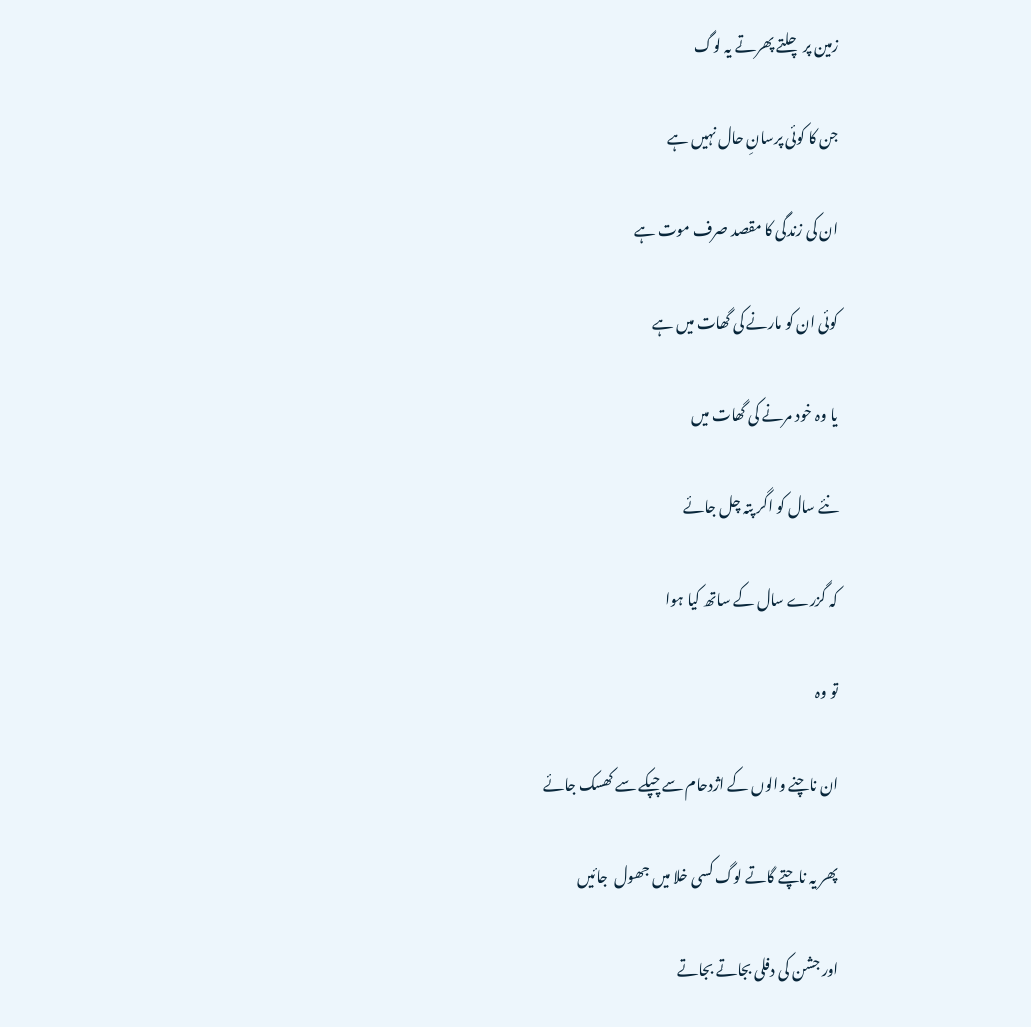زمین پر چلتے پھرتے یہ لوگ

جن کا کوئی پرسانِ حال نہیں ہے

ان کی زندگی کا مقصد صرف موت ہے

کوئی ان کو مارنے کی گھات میں ہے

یا وہ خود مرنے کی گھات میں

نئے سال کو اگر پتہ چل جائے

کہ گزرے سال کے ساتھ کیا ہوا

تو وہ

ان ناچنے والوں کے اژدحام سے چپکے سے کھسک جائے

پھر یہ ناچتے گاتے لوگ کسی خلا میں جھول  جائیں

اور جشن کی دفلی بجاتے بجاتے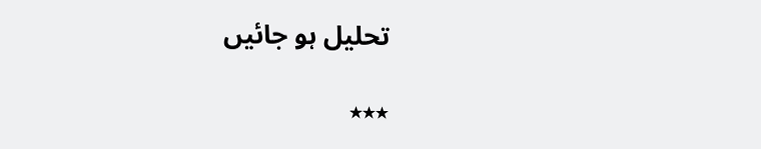تحلیل ہو جائیں

٭٭٭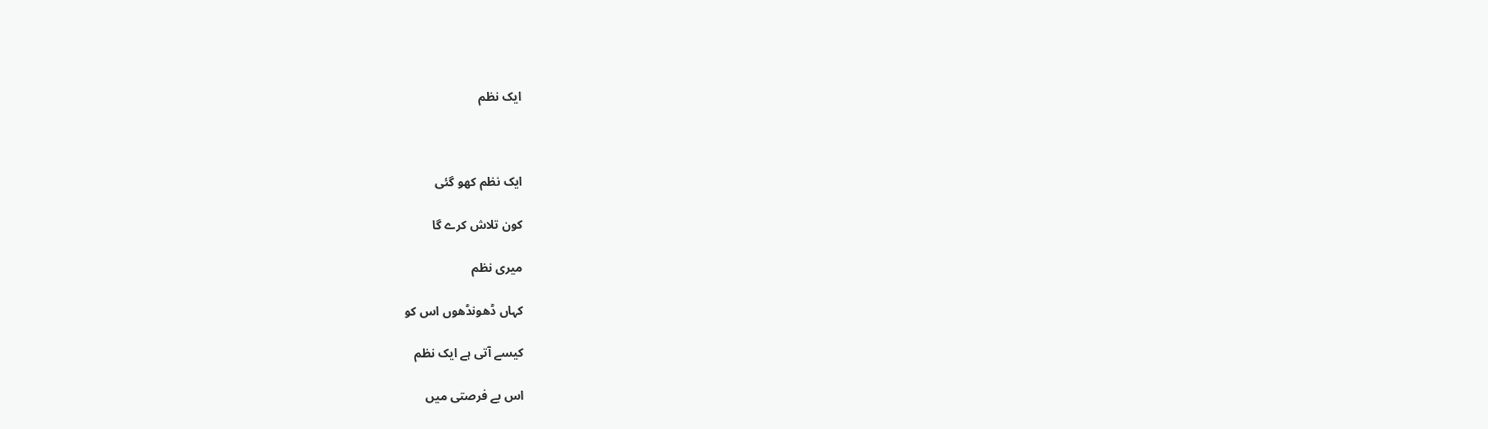ایک نظم



ایک نظم کھو گئی

کون تلاش کرے گا

میری نظم

کہاں ڈھونڈھوں اس کو

کیسے آتی ہے ایک نظم

اس بے فرصتی میں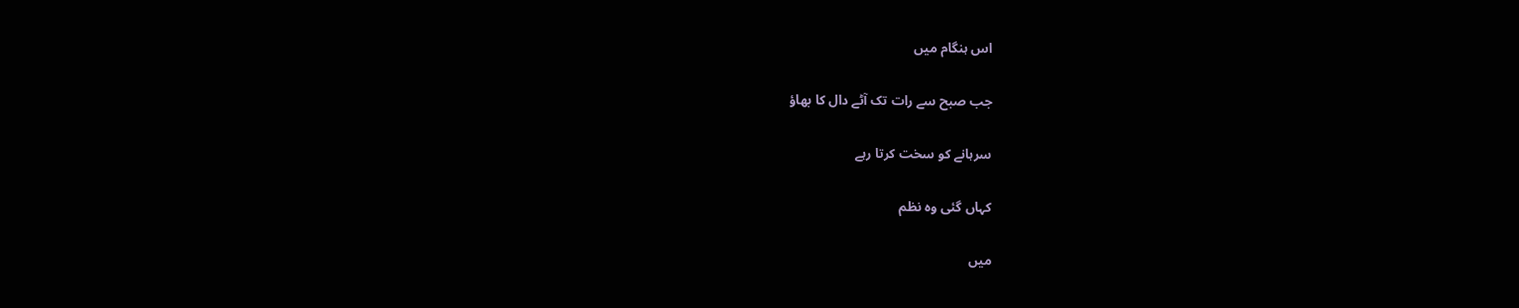اس ہنگام میں

جب صبح سے رات تک آٹے دال کا بھاؤ

سرہانے کو سخت کرتا رہے

کہاں گئی وہ نظم

میں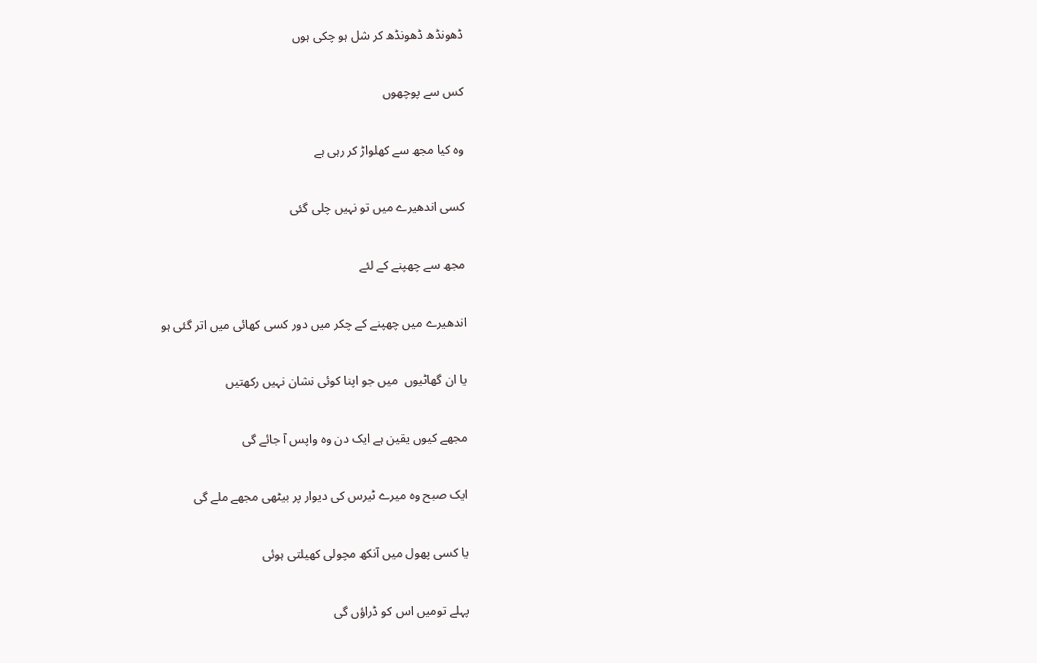ڈھونڈھ ڈھونڈھ کر شل ہو چکی ہوں

کس سے پوچھوں

وہ کیا مجھ سے کھلواڑ کر رہی ہے

کسی اندھیرے میں تو نہیں چلی گئی

مجھ سے چھپنے کے لئے

اندھیرے میں چھپنے کے چکر میں دور کسی کھائی میں اتر گئی ہو

یا ان گھاٹیوں  میں جو اپنا کوئی نشان نہیں رکھتیں

مجھے کیوں یقین ہے ایک دن وہ واپس آ جائے گی

ایک صبح وہ میرے ٹیرس کی دیوار پر بیٹھی مجھے ملے گی

یا کسی پھول میں آنکھ مچولی کھیلتی ہوئی

پہلے تومیں اس کو ڈراؤں گی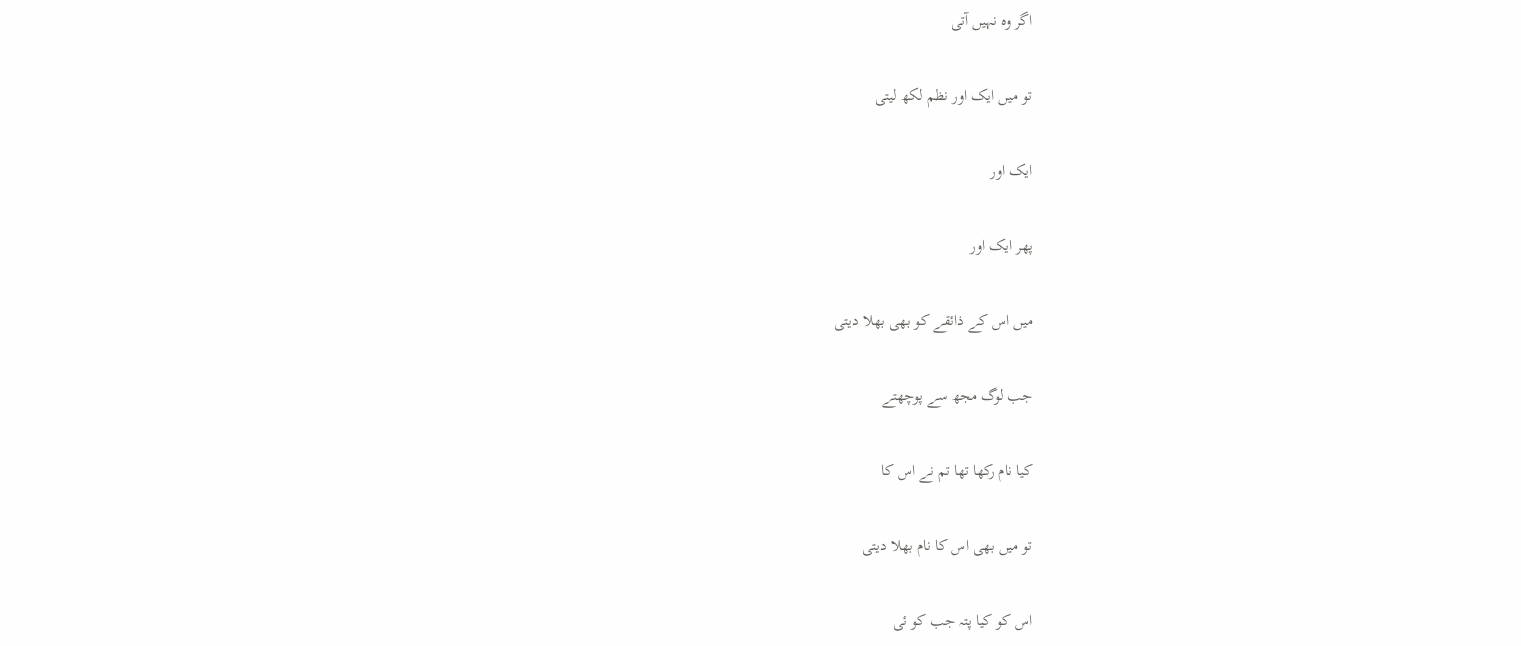اگر وہ نہیں آتی

تو میں ایک اور نظم لکھ لیتی

ایک اور

پھر ایک اور

میں اس کے ذائقے کو بھی بھلا دیتی

جب لوگ مجھ سے پوچھتے

کیا نام رکھا تھا تم نے اس کا

تو میں بھی اس کا نام بھلا دیتی

اس کو کیا پتہ جب کو ئی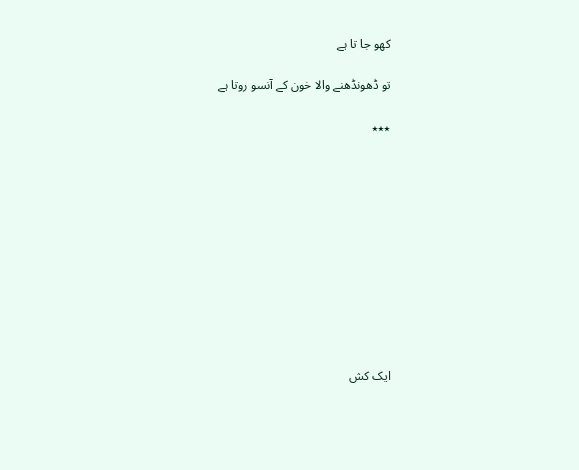کھو جا تا ہے

تو ڈھونڈھنے والا خون کے آنسو روتا ہے

٭٭٭











ایک کش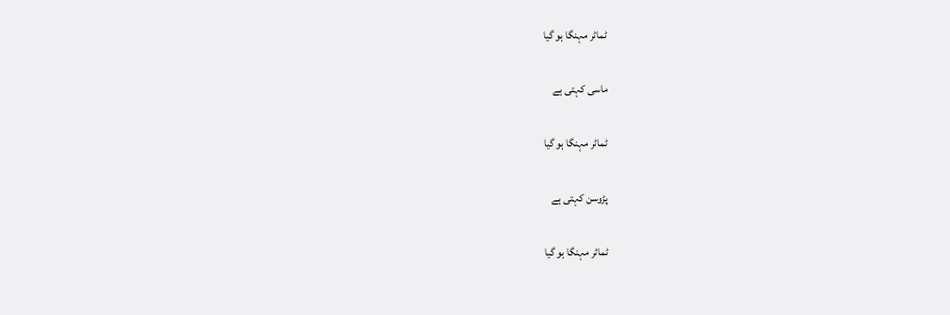ٹماٹر مہنگا ہو گیا

ماسی کہتی ہے

ٹماٹر مہنگا ہو گیا

پڑوسن کہتی ہے

ٹماٹر مہنگا ہو گیا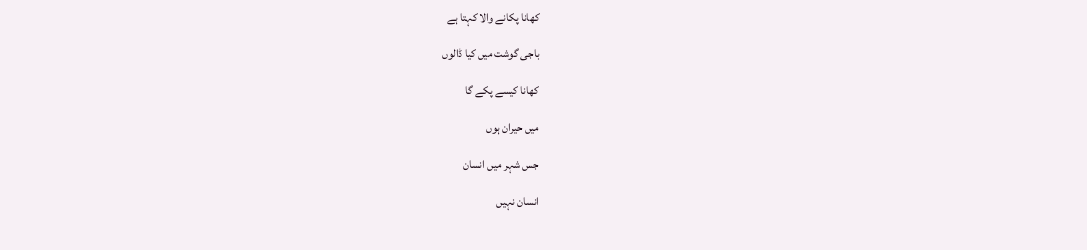کھانا پکانے والا کہتا ہے

باجی گوشت میں کیا ڈالوں

کھانا کیسے پکے گا

میں حیران ہوں

جس شہر میں انسان

انسان نہیں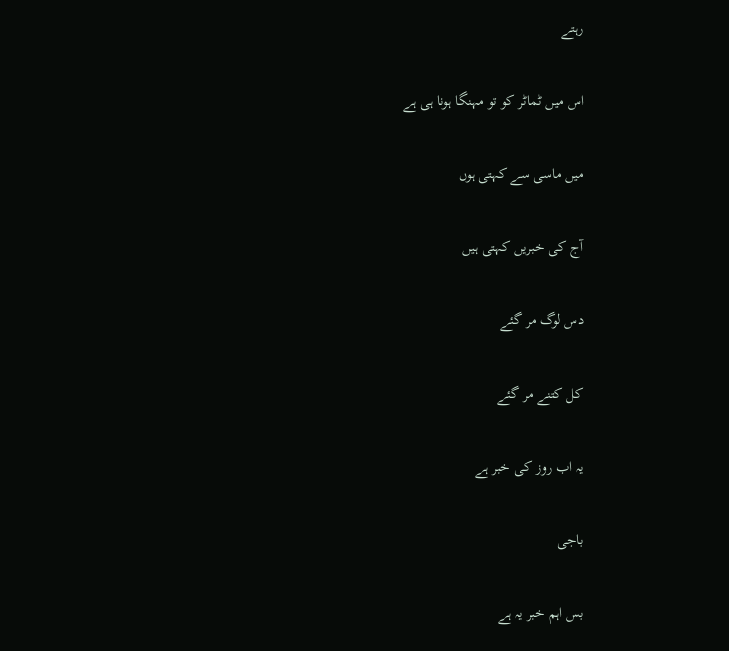رہتے

اس میں ٹماٹر کو تو مہنگا ہونا ہی ہے

میں ماسی سے کہتی ہوں

آج کی خبریں کہتی ہیں

دس لوگ مر گئے

کل کتنے مر گئے

یہ اب روز کی خبر ہے

باجی

بس اہم خبر یہ ہے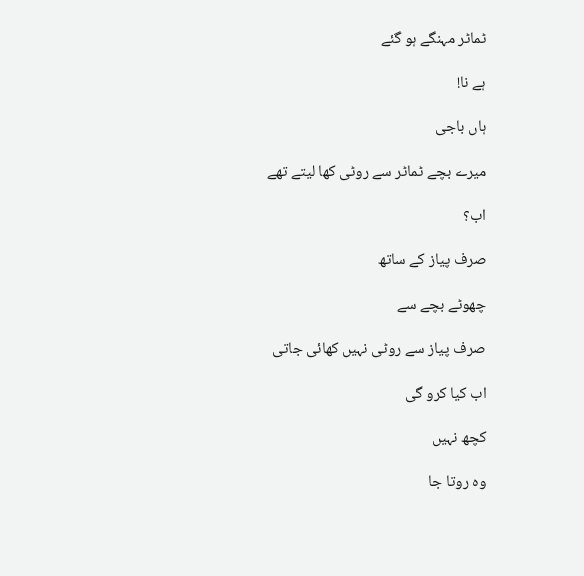ٹماٹر مہنگے ہو گئے

ہے نا!

ہاں باجی

میرے بچے ٹماٹر سے روٹی کھا لیتے تھے

اب؟

صرف پیاز کے ساتھ

چھوٹے بچے سے

صرف پیاز سے روٹی نہیں کھائی جاتی

اب کیا کرو گی

کچھ نہیں

وہ روتا جا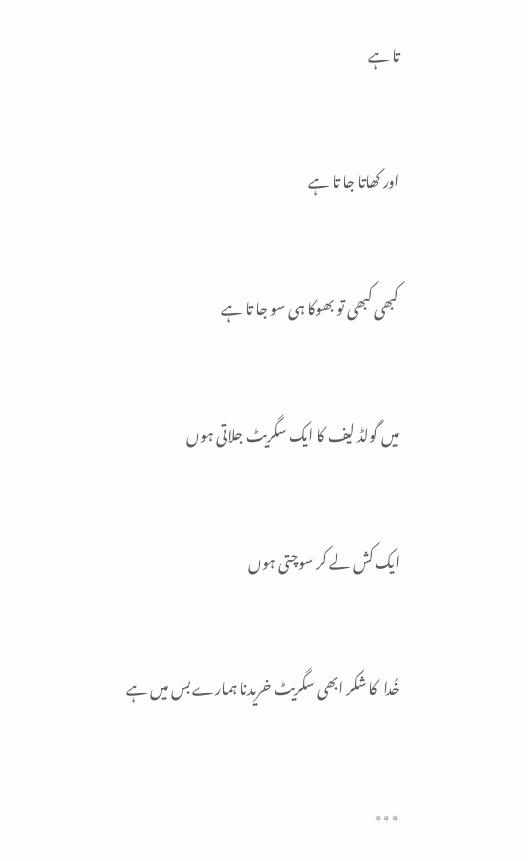تا ہے

اور کھاتا جا تا ہے

کبھی کبھی تو بھوکا ہی سو جا تا ہے

میں گولڈ لیف کا ایک سگریٹ جلاتی ہوں

ایک کش لے کر سوچتی ہوں

خُدا  کا شکر ابھی سگریٹ خریدنا ہمارے بس میں ہے

٭٭٭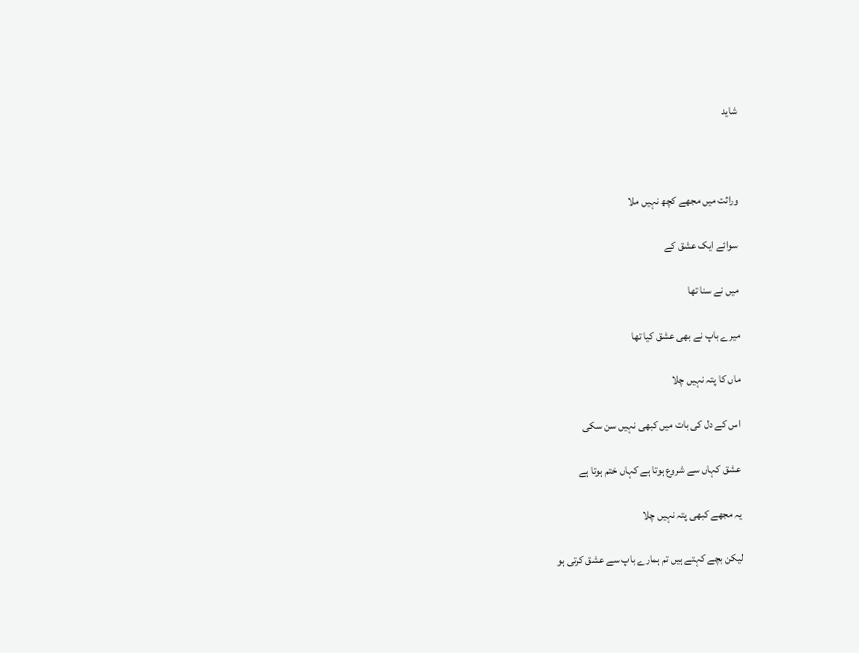شاید



وراثت میں مجھے کچھ نہیں ملا

سوائے ایک عشق کے

میں نے سنا تھا

میرے باپ نے بھی عشق کیا تھا

ماں کا پتہ نہیں چلا

اس کے دل کی بات میں کبھی نہیں سن سکی

عشق کہاں سے شروع ہوتا ہے کہاں ختم ہوتا ہے

یہ مجھے کبھی پتہ نہیں چلا

لیکن بچے کہتے ہیں تم ہمارے باپ سے عشق کرتی ہو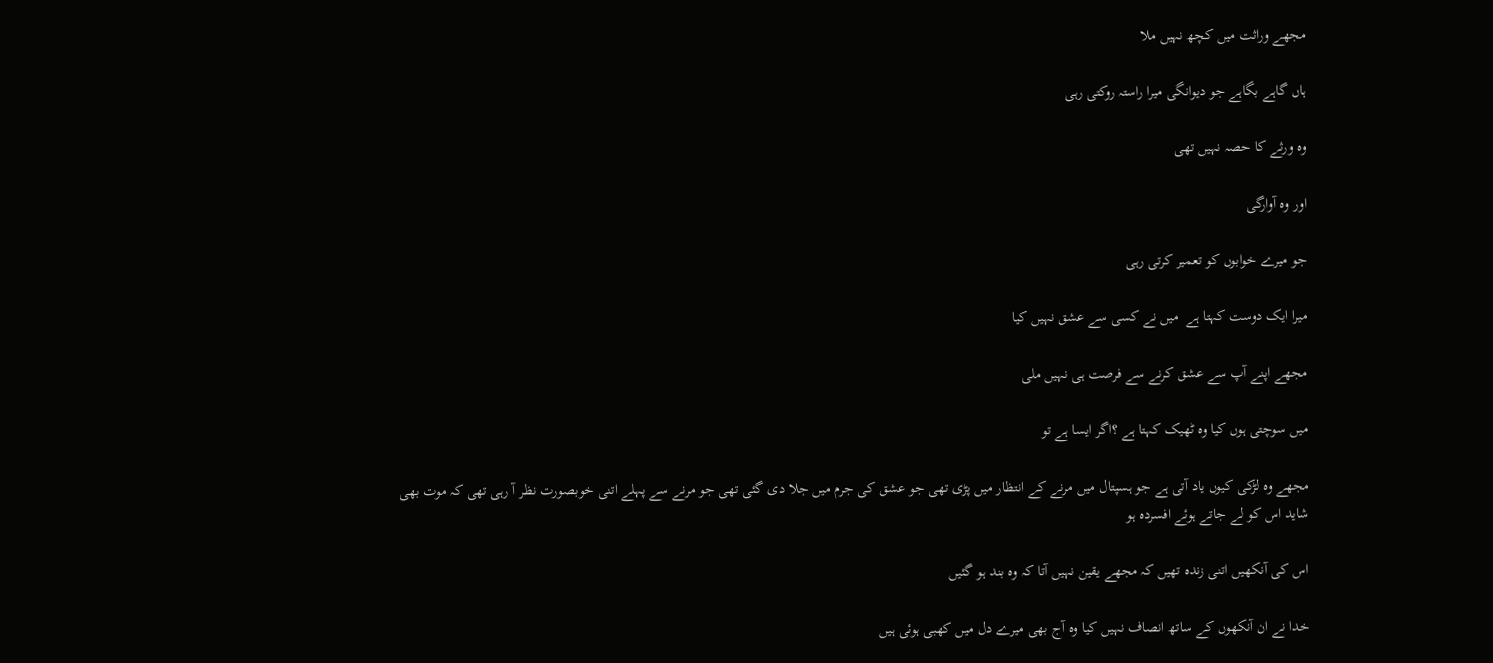مجھے وراثت میں کچھ نہیں ملا

ہاں گاہے بگاہے جو دیوانگی میرا راستہ روکتی رہی

وہ ورثے کا حصہ نہیں تھی

اور وہ آوارگی

جو میرے خوابوں کو تعمیر کرتی رہی

میرا ایک دوست کہتا ہے  میں نے کسی سے عشق نہیں کیا

مجھے اپنے آپ سے عشق کرنے سے فرصت ہی نہیں ملی

میں سوچتی ہوں کیا وہ ٹھیک کہتا ہے ؟اگر ایسا ہے تو

مجھے وہ لڑکی کیوں یاد آتی ہے جو ہسپتال میں مرنے کے انتظار میں پڑی تھی جو عشق کی جرم میں جلا دی گئی تھی جو مرنے سے پہلے اتنی خوبصورت نظر آ رہی تھی کہ موت بھی شاید اس کو لے جاتے ہوئے افسردہ ہو

اس کی آنکھیں اتنی زندہ تھیں کہ مجھے یقین نہیں آتا کہ وہ بند ہو گئیں

خدا نے ان آنکھوں کے ساتھ انصاف نہیں کیا وہ آج بھی میرے دل میں کھبی ہوئی ہیں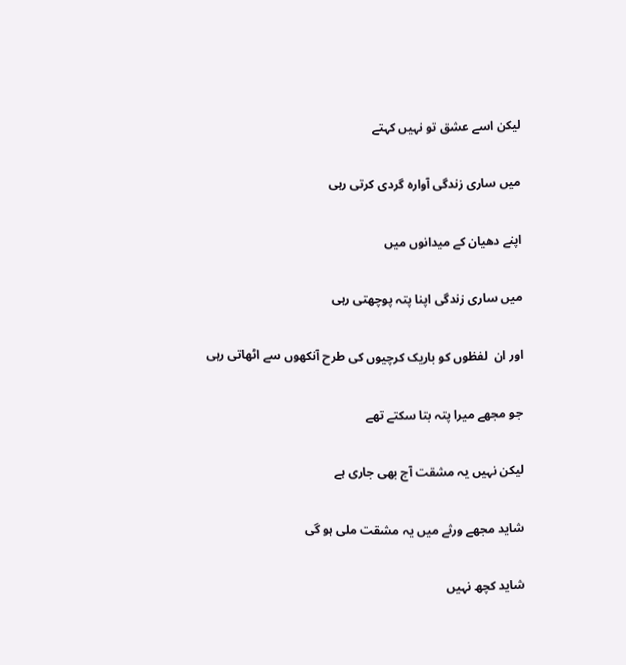لیکن اسے عشق تو نہیں کہتے

میں ساری زندگی آوارہ گردی کرتی رہی

اپنے دھیان کے میدانوں میں

میں ساری زندگی اپنا پتہ پوچھتی رہی

اور ان  لفظوں کو باریک کرچیوں کی طرح آنکھوں سے اٹھاتی رہی

جو مجھے میرا پتہ بتا سکتے تھے

لیکن نہیں یہ مشقت آج بھی جاری ہے

شاید مجھے ورثے میں یہ مشقت ملی ہو گی

شاید کچھ نہیں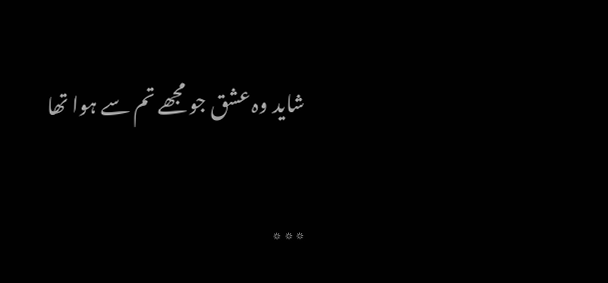شاید وہ عشق جو مجھے تم سے ہوا تھا

٭٭٭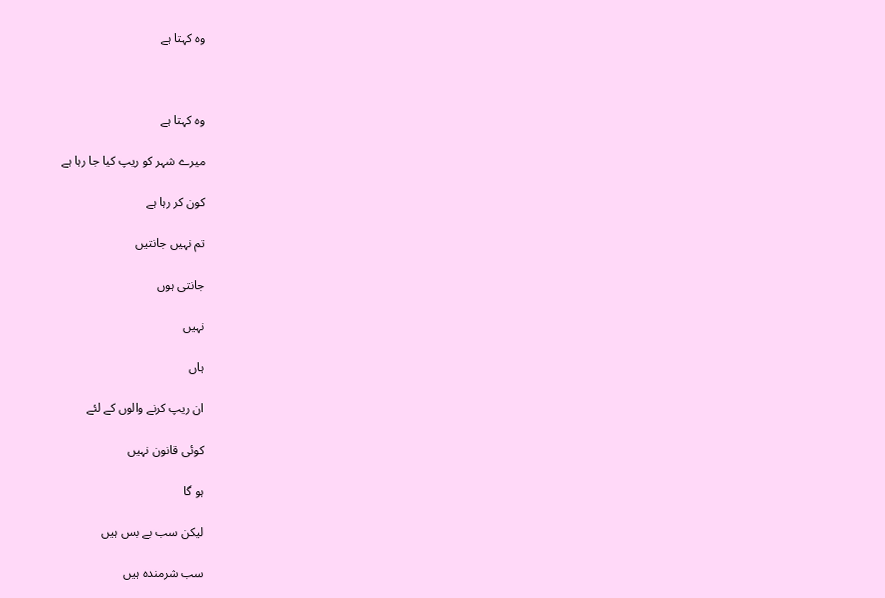وہ کہتا ہے



وہ کہتا ہے

میرے شہر کو ریپ کیا جا رہا ہے

کون کر رہا ہے

تم نہیں جانتیں

جانتی ہوں

نہیں

ہاں

ان ریپ کرنے والوں کے لئے

کوئی قانون نہیں

ہو گا

لیکن سب بے بس ہیں

سب شرمندہ ہیں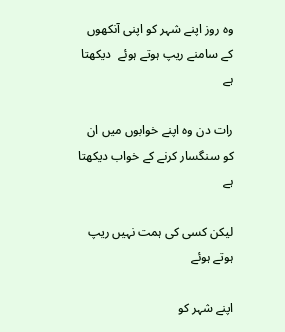وہ روز اپنے شہر کو اپنی آنکھوں کے سامنے ریپ ہوتے ہوئے  دیکھتا ہے

رات دن وہ اپنے خوابوں میں ان کو سنگسار کرنے کے خواب دیکھتا ہے

لیکن کسی کی ہمت نہیں ریپ ہوتے ہوئے

اپنے شہر کو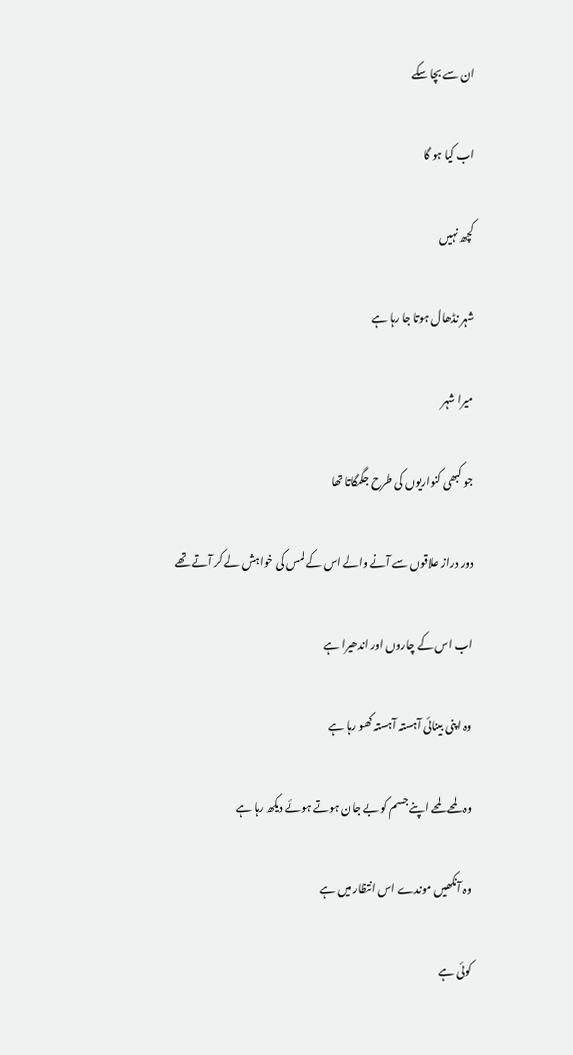ان سے بچا سکے

اب کیا ہو گا

کچھ نہیں

شہر نڈھال ہوتا جا رہا ہے

میرا شہر

جو کبھی کنواریوں کی طرح جگمگاتا تھا

دور دراز علاقوں سے آنے والے اس کے لمس کی خواہش لے کر آتے تھے

اب اس کے چاروں اور اندھیرا ہے

وہ اپنی بینائی آہستہ آہستہ کھو رہا ہے

وہ لمحے لمحے اپنے جسم کو بے جان ہوتے ہوئے دیکھ رہا ہے

وہ آنکھیں موندے اس انتظار میں ہے

کوئی ہے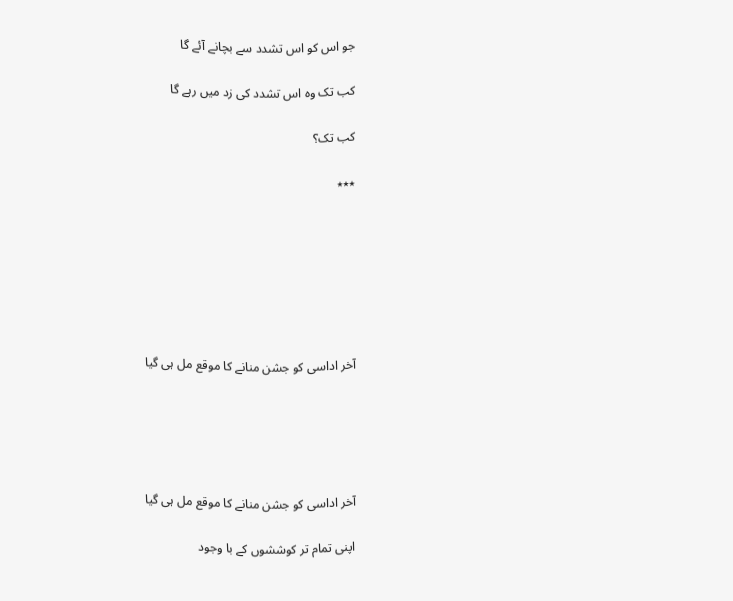جو اس کو اس تشدد سے بچانے آئے گا

کب تک وہ اس تشدد کی زد میں رہے گا

کب تک؟

٭٭٭







آخر اداسی کو جشن منانے کا موقع مل ہی گیا





آخر اداسی کو جشن منانے کا موقع مل ہی گیا

اپنی تمام تر کوششوں کے با وجود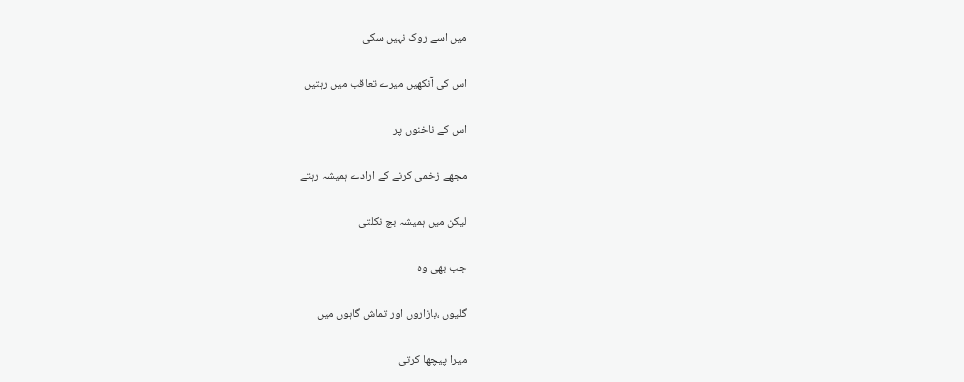میں اسے روک نہیں سکی

اس کی آنکھیں میرے تعاقب میں رہتیں

اس کے ناخنوں پر

مجھے زخمی کرنے کے ارادے ہمیشہ رہتے

لیکن میں ہمیشہ بچ نکلتی

جب بھی وہ

گلیوں ،بازاروں اور تماش گاہوں میں

میرا پیچھا کرتی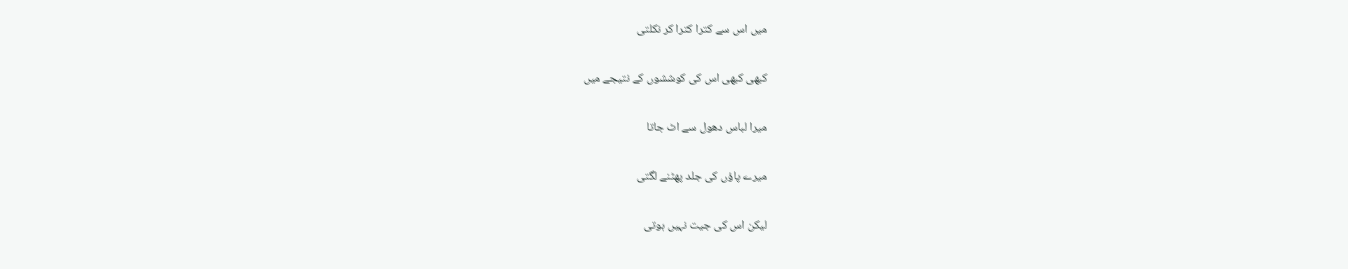میں اس سے کترا کترا کر نکلتی

کبھی کبھی اس کی کوششوں کے نتیجے میں

میرا لباس دھول سے اٹ جاتا

میرے پاؤں کی جلد پھٹنے لگتی

لیکن اس کی جیت نہیں ہوتی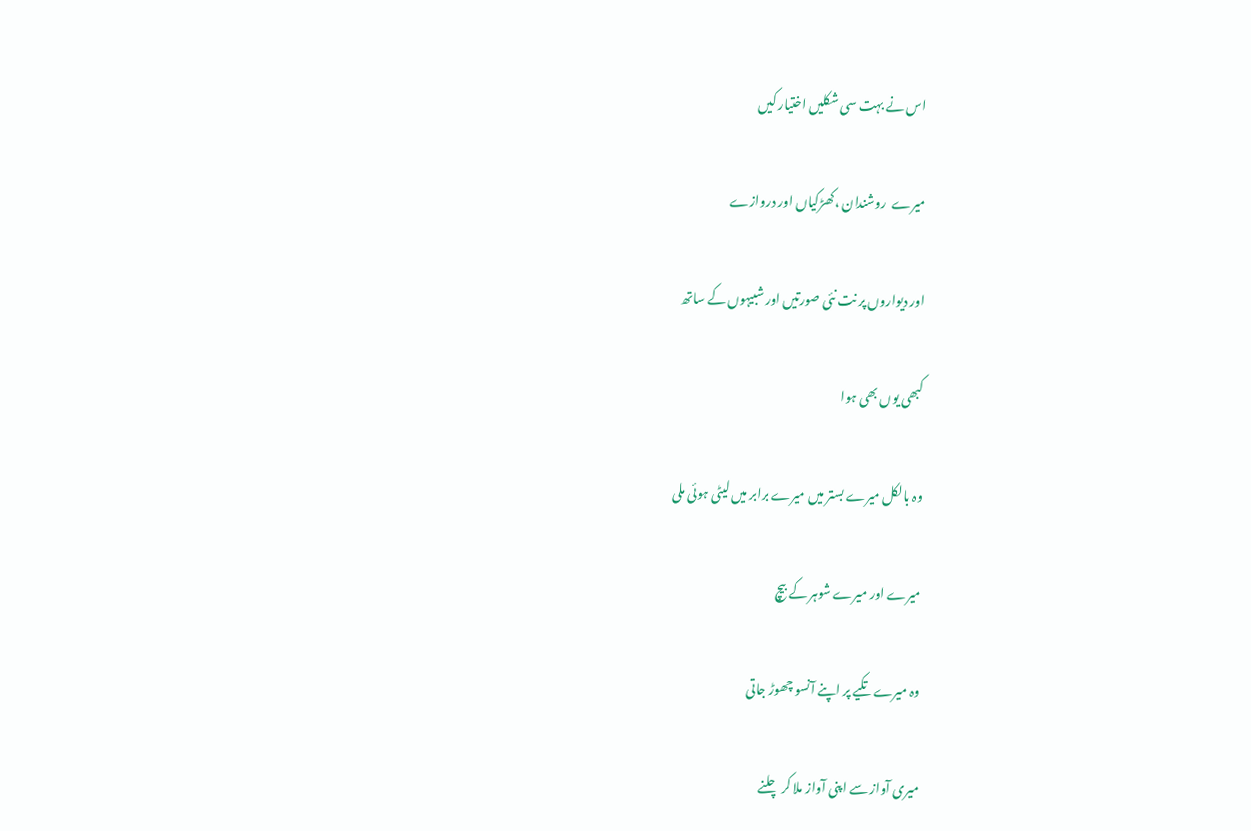اس نے بہت سی شکلیں اختیار کیں

میرے  روشندان ،کھڑکیاں اور دروازے

اور دیواروں پر نت نئی صورتیں اور شبیہوں کے ساتھ

کبھی یوں بھی ہوا

وہ بالکل میرے بستر میں میرے برابر میں لیٹی ہوئی ملی

میرے اور میرے شوہر کے بیچ

وہ میرے تکیے پر اپنے آنسو چھوڑ جاتی

میری آواز سے اپنی آواز ملا کر چلنے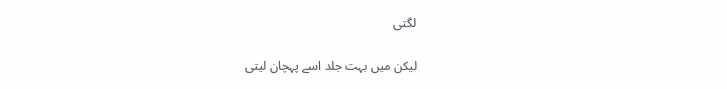لگتی

لیکن میں بہت جلد اسے پہچان لیتی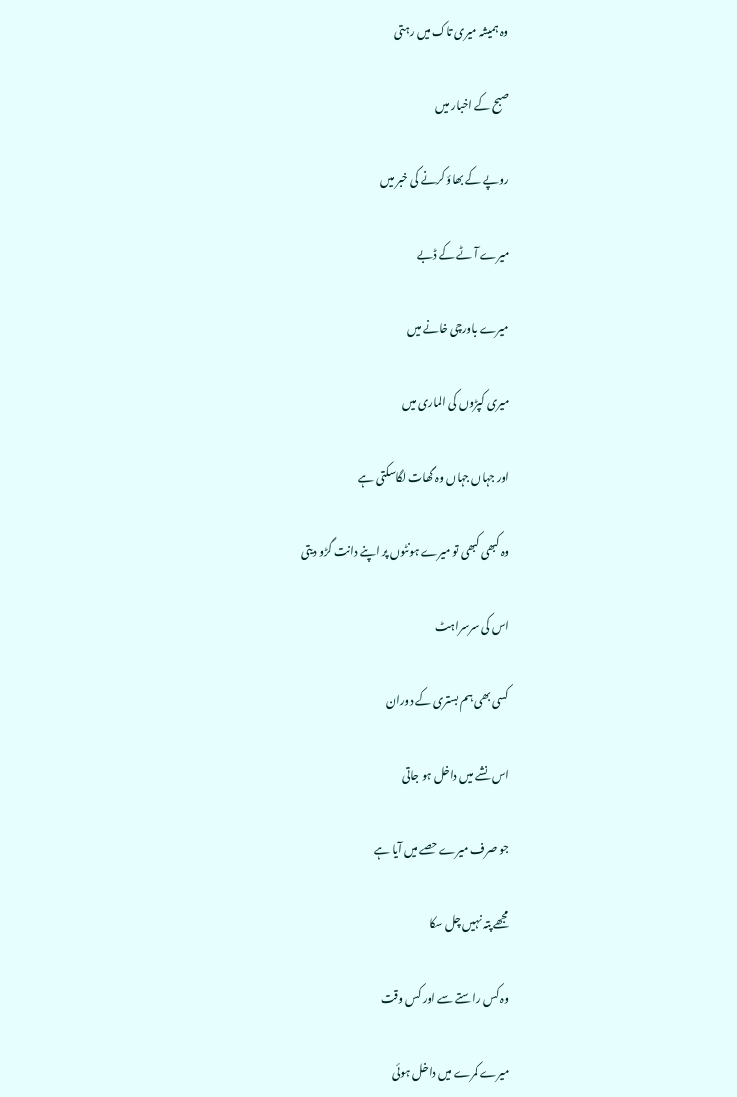وہ ہمیشہ میری تاک میں رہتی

صبح کے اخبار میں

روپے کے بھاؤ کرنے کی خبر میں

میرے آٹے کے ڈبے

میرے باورچی خانے میں

میری کپڑوں کی الماری میں

اور جہاں جہاں وہ گھات لگاسکتی ہے

وہ کبھی کبھی تو میرے ہونٹوں پر اپنے دانت گڑو دیتی

اس کی سرسراہٹ

کسی بھی ہم بستری کے دوران

اس نشے میں داخل ہو جاتی

جو صرف میرے حصے میں آیا ہے

مجھے پتہ نہیں چل سکا

وہ کس راستے سے اور کس وقت

میرے کمرے میں داخل ہوئی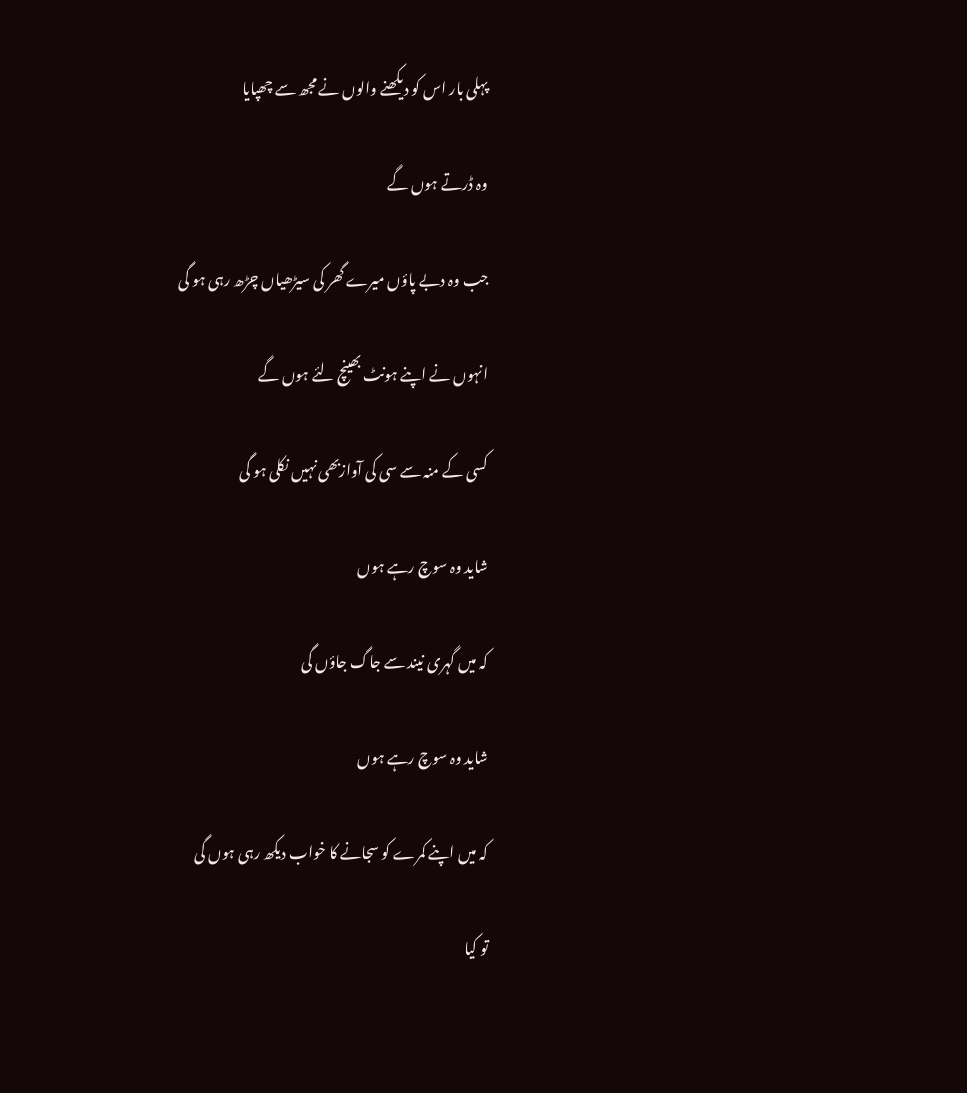پہلی بار اس کو دیکھنے والوں نے مجھ سے چھپایا

وہ ڈرتے ہوں گے

جب وہ دبے پاؤں میرے گھر کی سیڑھیاں چڑھ رہی ہو گی

انہوں نے اپنے ہونٹ بھینچ لئے ہوں گے

کسی کے منہ سے سی کی آوازبھی نہیں نکلی ہو گی

شاید وہ سوچ رہے ہوں

کہ میں گہری نیند سے جاگ جاؤں گی

شاید وہ سوچ رہے ہوں

کہ میں اپنے کمرے کو سجانے کا خواب دیکھ رہی ہوں گی

تو کیا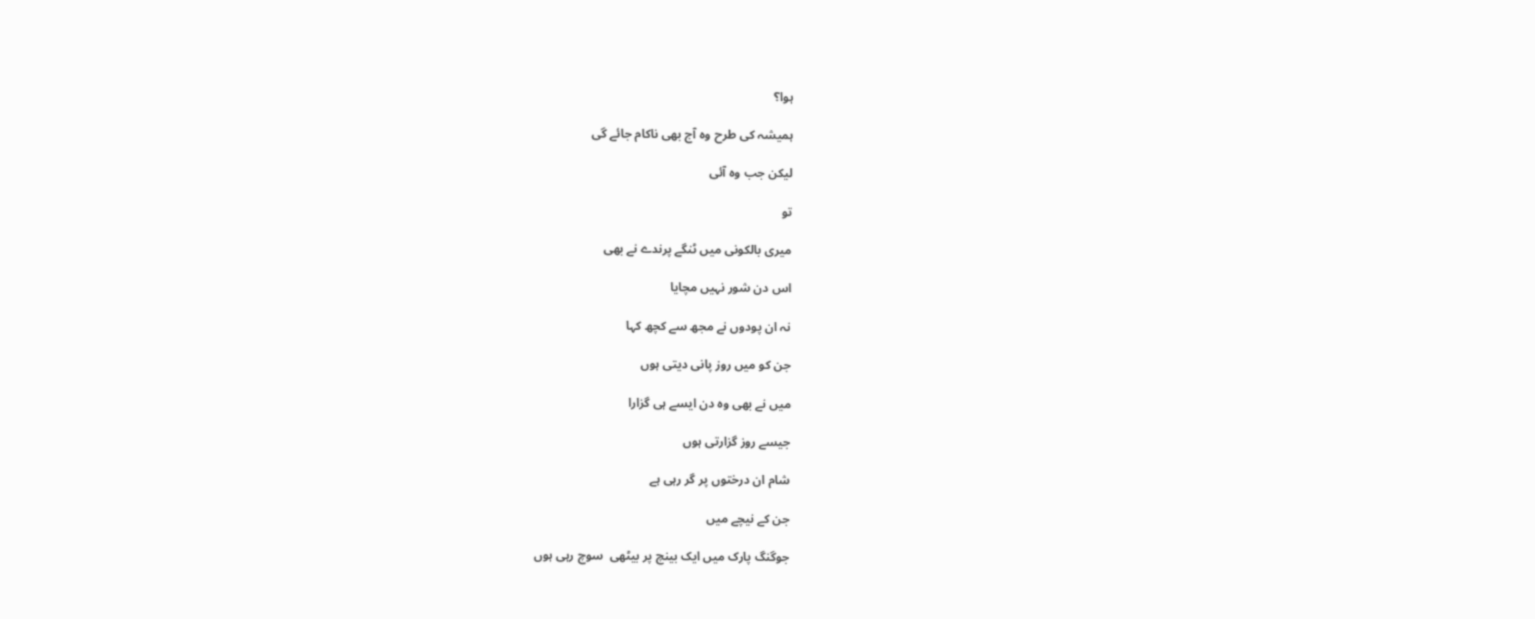ہوا؟

ہمیشہ کی طرح وہ آج بھی ناکام جائے گی

لیکن جب وہ آئی

تو

میری بالکونی میں ٹنگے پرندے نے بھی

اس دن شور نہیں مچایا

نہ ان پودوں نے مجھ سے کچھ کہا

جن کو میں روز پانی دیتی ہوں

میں نے بھی وہ دن ایسے ہی گزارا

جیسے روز گزارتی ہوں

شام ان درختوں پر گر رہی ہے

جن کے نیچے میں

جوگنگ پارک میں ایک بینچ پر بیٹھی  سوچ رہی ہوں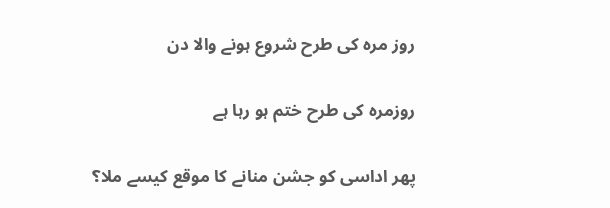روز مرہ کی طرح شروع ہونے والا دن

روزمرہ کی طرح ختم ہو رہا ہے

پھر اداسی کو جشن منانے کا موقع کیسے ملا؟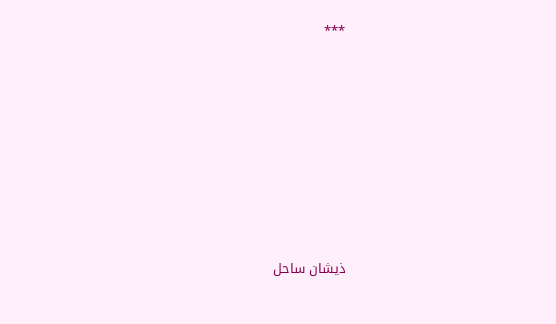٭٭٭











ذیشان ساحل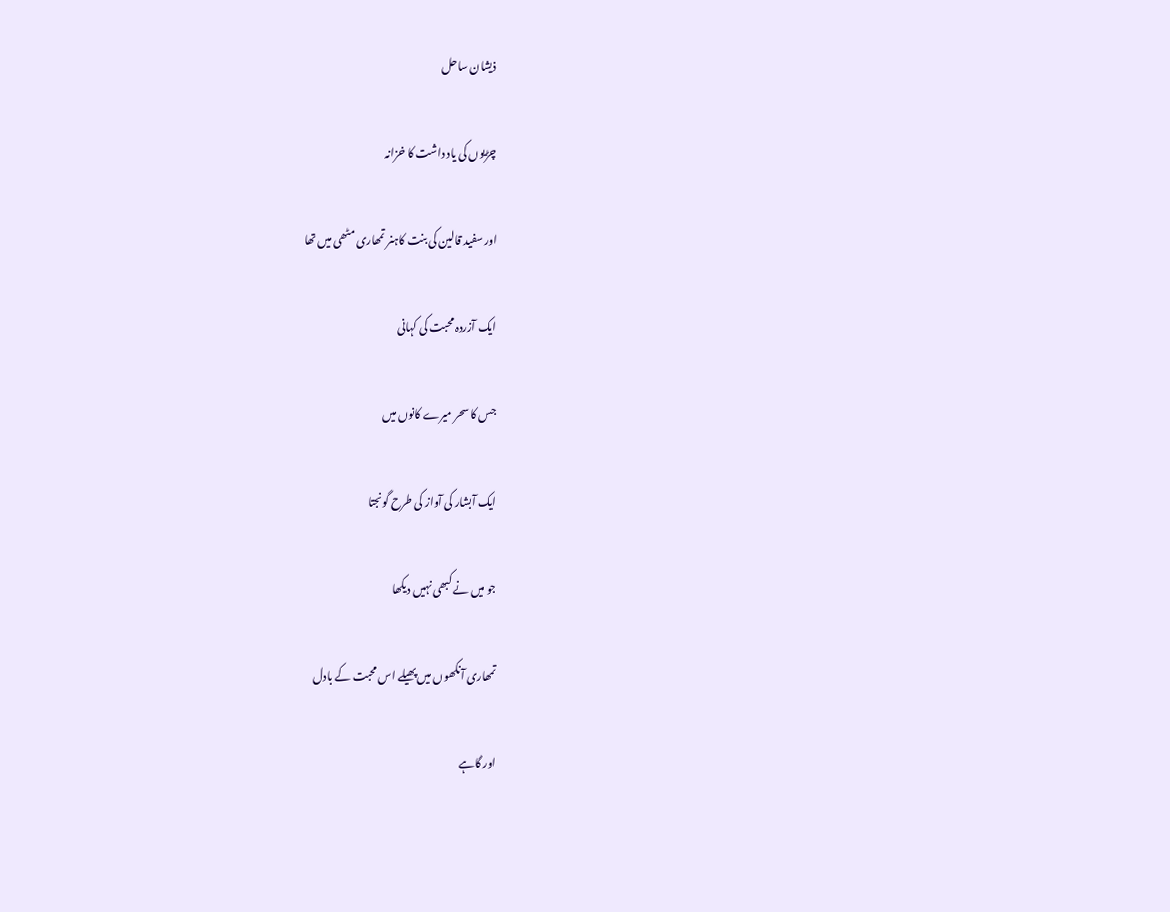ذیشان ساحل

چڑیوں کی یاد داشت کا خزانہ

اور سفید قالین کی بنت کاہنر تمھاری مٹھی میں تھا

ایک آزردہ محبت کی کہانی

جس کا سحر میرے کانوں میں

ایک آبشار کی آواز کی طرح گونجتا

جو میں نے کبھی نہیں دیکھا

تمھاری آنکھوں میں پھیلے اس محبت کے بادل

اور گاہے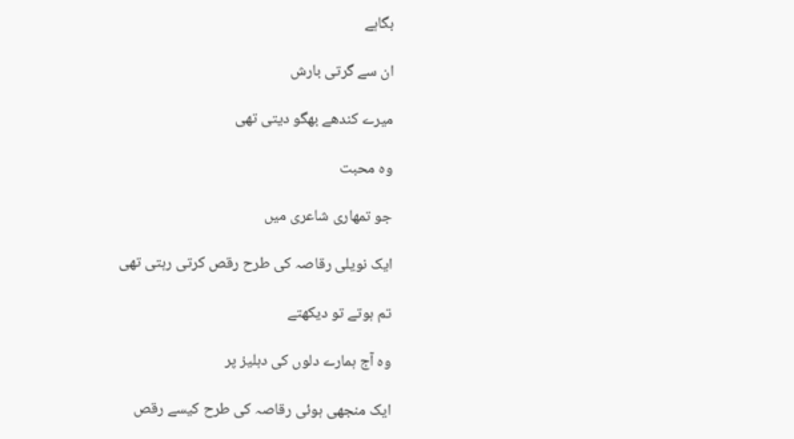بگاہے

ان سے گرتی بارش

میرے کندھے بھگو دیتی تھی

وہ محبت

جو تمھاری شاعری میں

ایک نویلی رقاصہ کی طرح رقص کرتی رہتی تھی

تم ہوتے تو دیکھتے

وہ آج ہمارے دلوں کی دہلیز پر

ایک منجھی ہوئی رقاصہ کی طرح کیسے رقص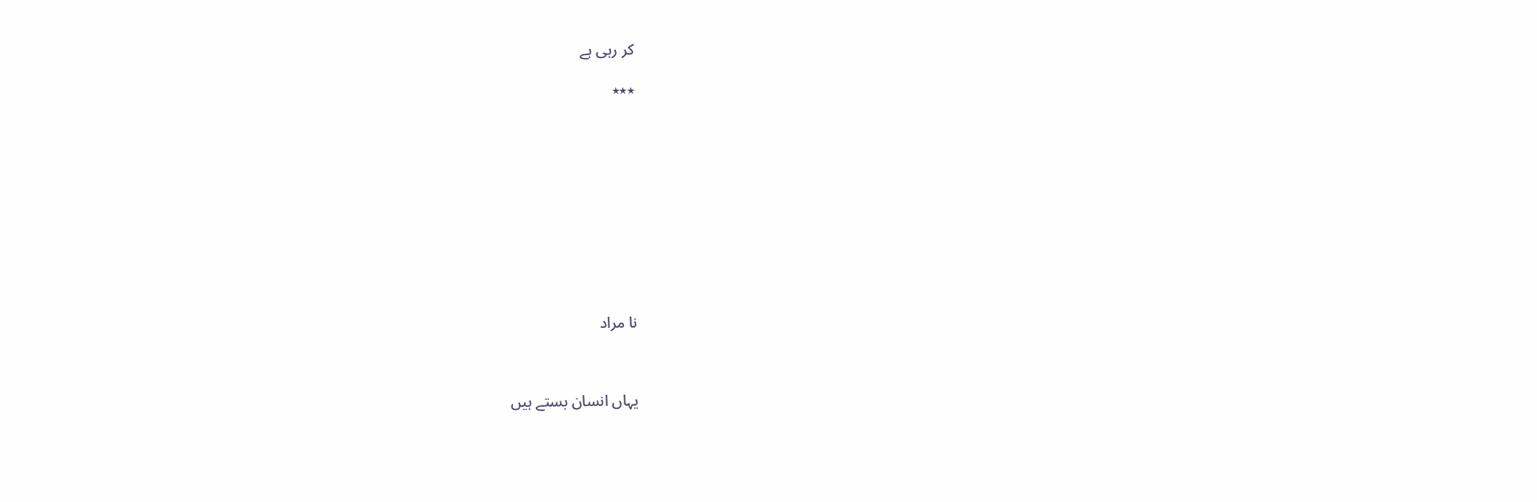کر رہی ہے

٭٭٭











نا مراد



یہاں انسان بستے ہیں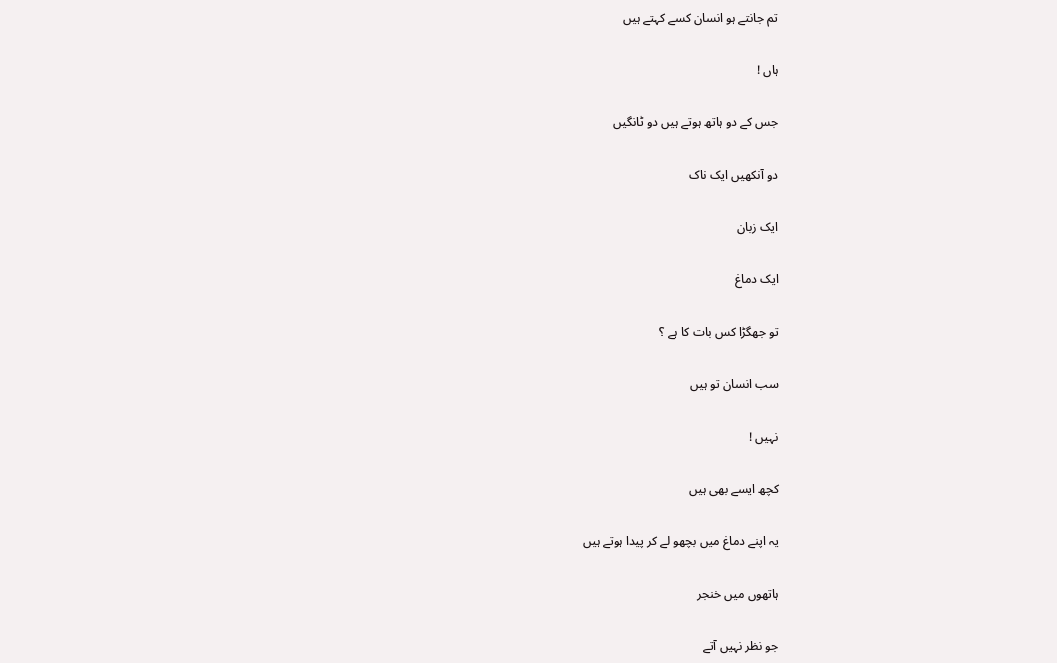تم جانتے ہو انسان کسے کہتے ہیں

ہاں !

جس کے دو ہاتھ ہوتے ہیں دو ٹانگیں

دو آنکھیں ایک ناک

ایک زبان

ایک دماغ

تو جھگڑا کس بات کا ہے ؟

سب انسان تو ہیں

نہیں !

کچھ ایسے بھی ہیں

یہ اپنے دماغ میں بچھو لے کر پیدا ہوتے ہیں

ہاتھوں میں خنجر

جو نظر نہیں آتے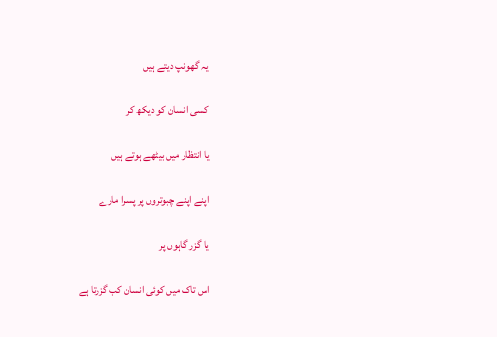یہ گھونپ دیتے ہیں

کسی انسان کو دیکھ کر

یا انتظار میں بیٹھے ہوتے ہیں

اپنے اپنے چبوتروں پر پسرا مارے

یا گزر گاہوں پر

اس تاک میں کوئی انسان کب گزرتا ہے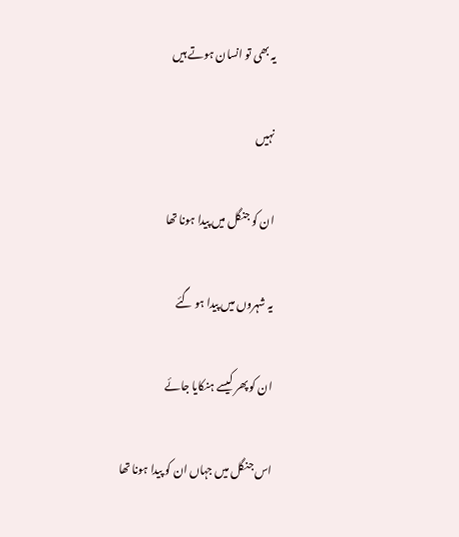یہ بھی تو انسان ہوتے ہیں

نہیں

ان کو جنگل میں پیدا ہونا تھا

یہ شہروں میں پیدا ہو گئے

ان کو پھر کیسے ہنکایا جائے

اس جنگل میں جہاں ان کو پیدا ہونا تھا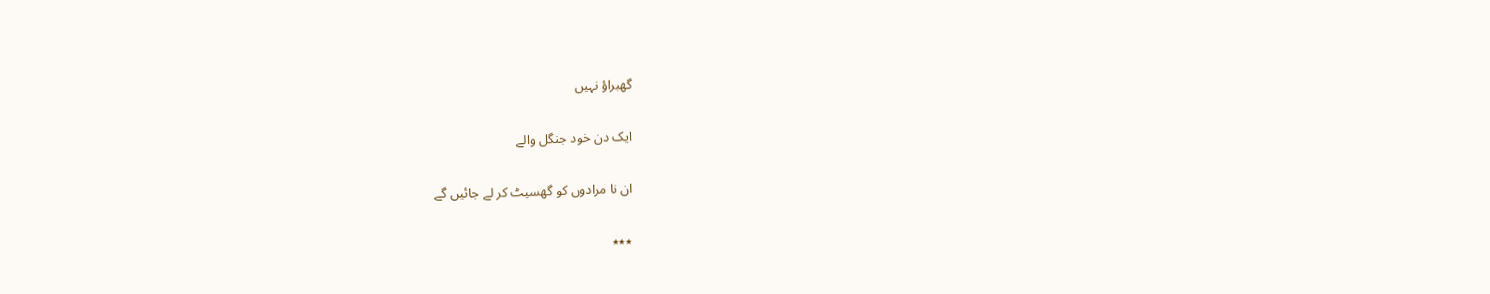گھبراؤ نہیں

ایک دن خود جنگل والے

ان نا مرادوں کو گھسیٹ کر لے جائیں گے

٭٭٭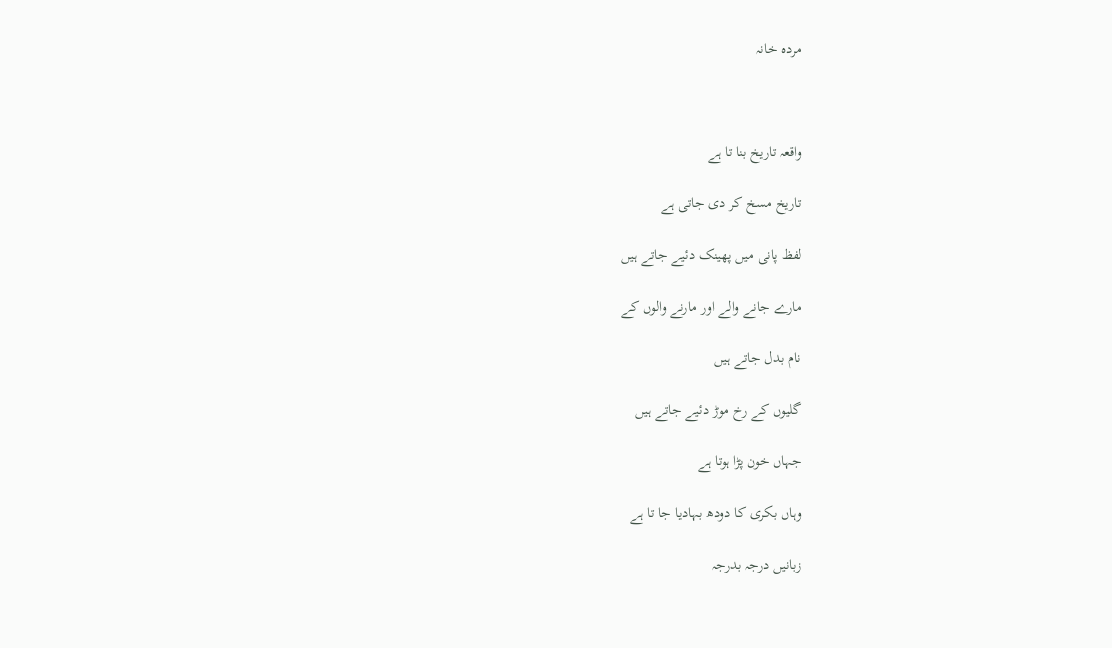مردہ خانہ



واقعہ تاریخ بنا تا ہے

تاریخ مسخ کر دی جاتی ہے

لفظ پانی میں پھینک دئیے جاتے ہیں

مارے جانے والے اور مارنے والوں کے

نام بدل جاتے ہیں

گلیوں کے رخ موڑ دئیے جاتے ہیں

جہاں خون پڑا ہوتا ہے

وہاں بکری کا دودھ بہادیا جا تا ہے

زبانیں درجہ بدرجہ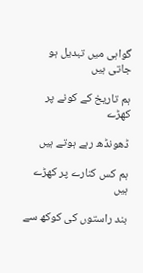گواہی میں تبدیل ہو جاتی ہیں

ہم تاریخ کے کونے پر کھڑے

ڈھونڈھ رہے ہوتے ہیں

ہم کس کنارے پر کھڑے ہیں

بند راستوں کی کوکھ سے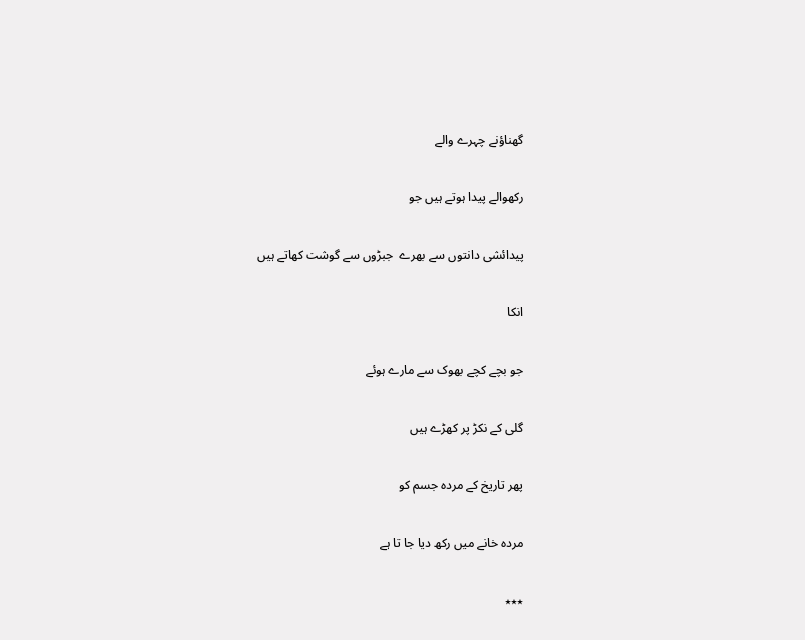گھناؤنے چہرے والے

رکھوالے پیدا ہوتے ہیں جو

پیدائشی دانتوں سے بھرے  جبڑوں سے گوشت کھاتے ہیں

انکا

جو بچے کچے بھوک سے مارے ہوئے

گلی کے نکڑ پر کھڑے ہیں

پھر تاریخ کے مردہ جسم کو

مردہ خانے میں رکھ دیا جا تا ہے

٭٭٭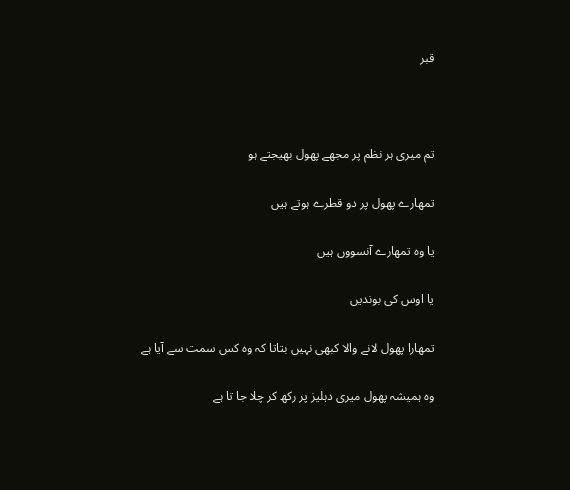قبر



تم میری ہر نظم پر مجھے پھول بھیجتے ہو

تمھارے پھول پر دو قطرے ہوتے ہیں

یا وہ تمھارے آنسووں ہیں

یا اوس کی بوندیں

تمھارا پھول لانے والا کبھی نہیں بتاتا کہ وہ کس سمت سے آیا ہے

وہ ہمیشہ پھول میری دہلیز پر رکھ کر چلا جا تا ہے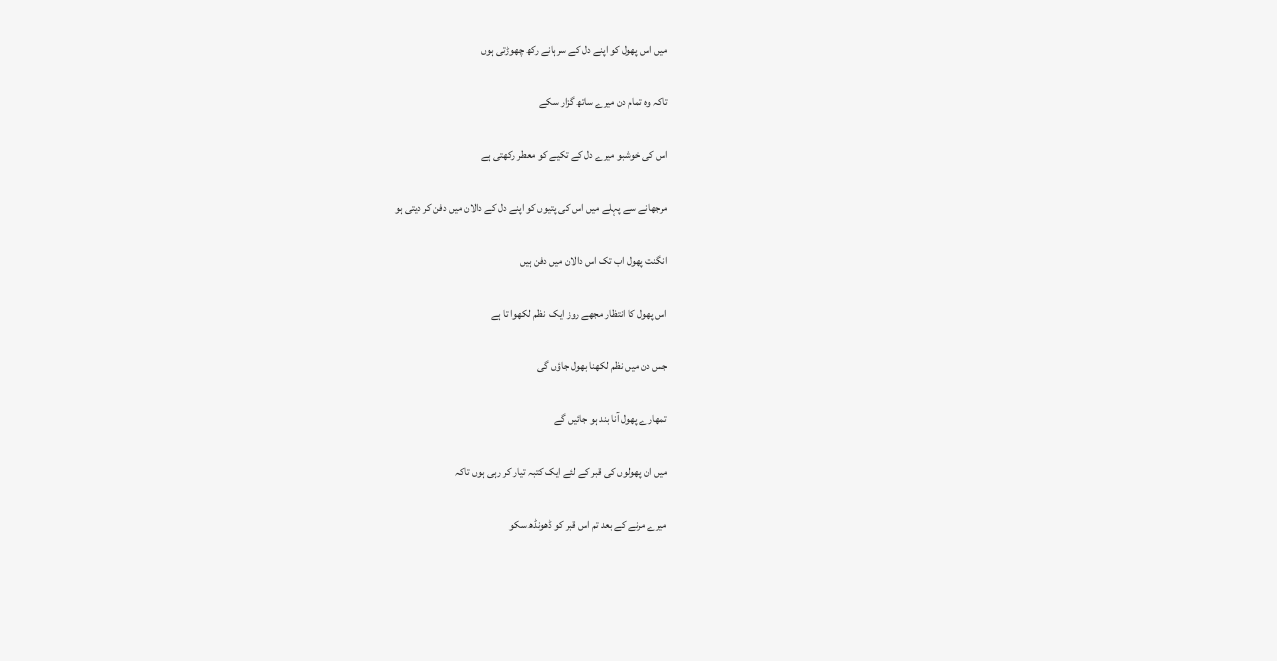میں اس پھول کو اپنے دل کے سرہانے رکھ چھوڑتی ہوں

تاکہ وہ تمام دن میرے ساتھ گزار سکے

اس کی خوشبو میرے دل کے تکیے کو معطر رکھتی ہے

مرجھانے سے پہلے میں اس کی پتیوں کو اپنے دل کے دالان میں دفن کر دیتی ہو

انگنت پھول اب تک اس دالان میں دفن ہیں

اس پھول کا انتظار مجھے روز ایک  نظم لکھوا تا ہے

جس دن میں نظم لکھنا بھول جاؤں گی

تمھارے پھول آنا بند ہو جائیں گے

میں ان پھولوں کی قبر کے لئے ایک کتبہ تیار کر رہی ہوں تاکہ

میرے مرنے کے بعد تم اس قبر کو ڈھونڈھ سکو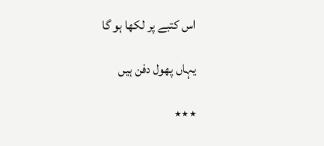اس کتبے پر لکھا ہو گا

یہاں پھول دفن ہیں

٭٭٭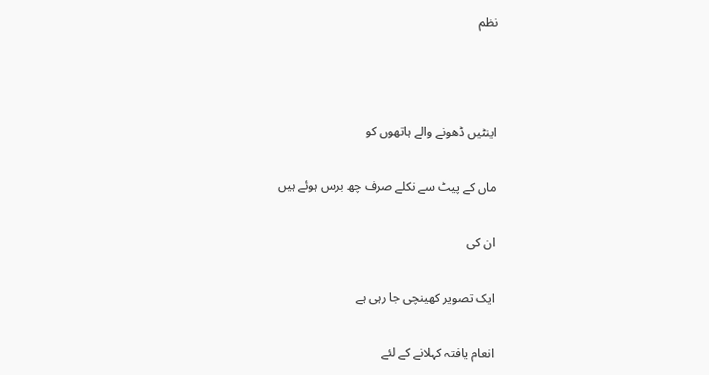نظم



اینٹیں ڈھونے والے ہاتھوں کو

ماں کے پیٹ سے نکلے صرف چھ برس ہوئے ہیں

ان کی

ایک تصویر کھینچی جا رہی ہے

انعام یافتہ کہلانے کے لئے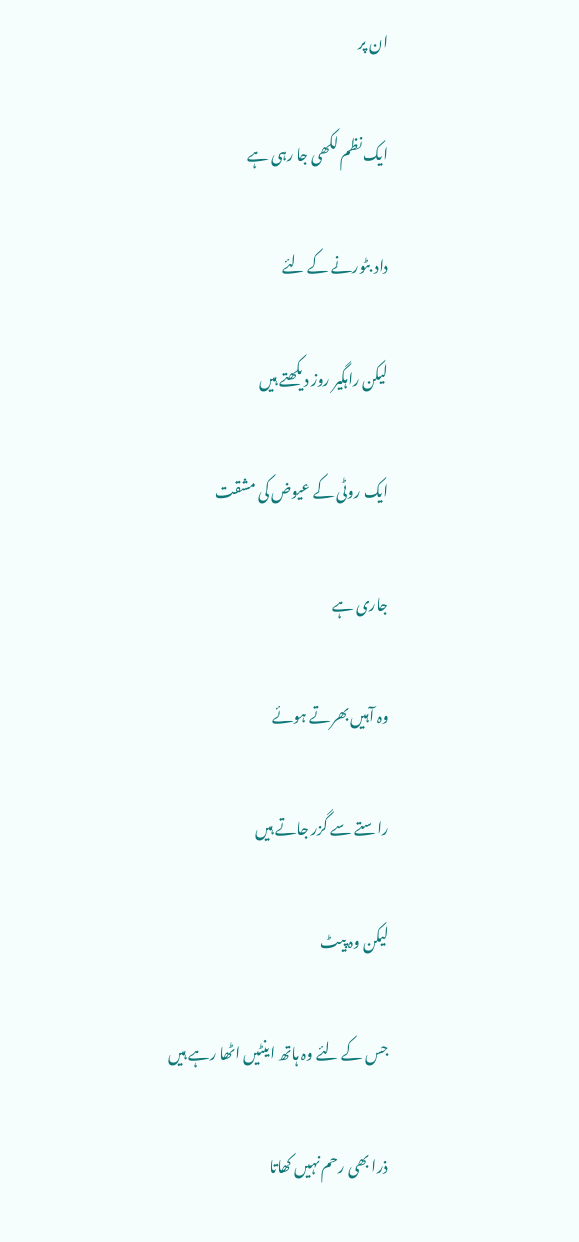ان پر

ایک نظم لکھی جا رہی ہے

داد بٹورنے کے لئے

لیکن راہگیر روز دیکھتے ہیں

ایک روٹی کے عیوض کی مشقت

جاری ہے

وہ آہیں بھرتے ہوئے

راستے سے گزر جاتے ہیں

لیکن وہ پیٹ

جس کے لئے وہ ہاتھ اینٹیں اٹھا رہے ہیں

ذرا بھی رحم نہیں کھاتا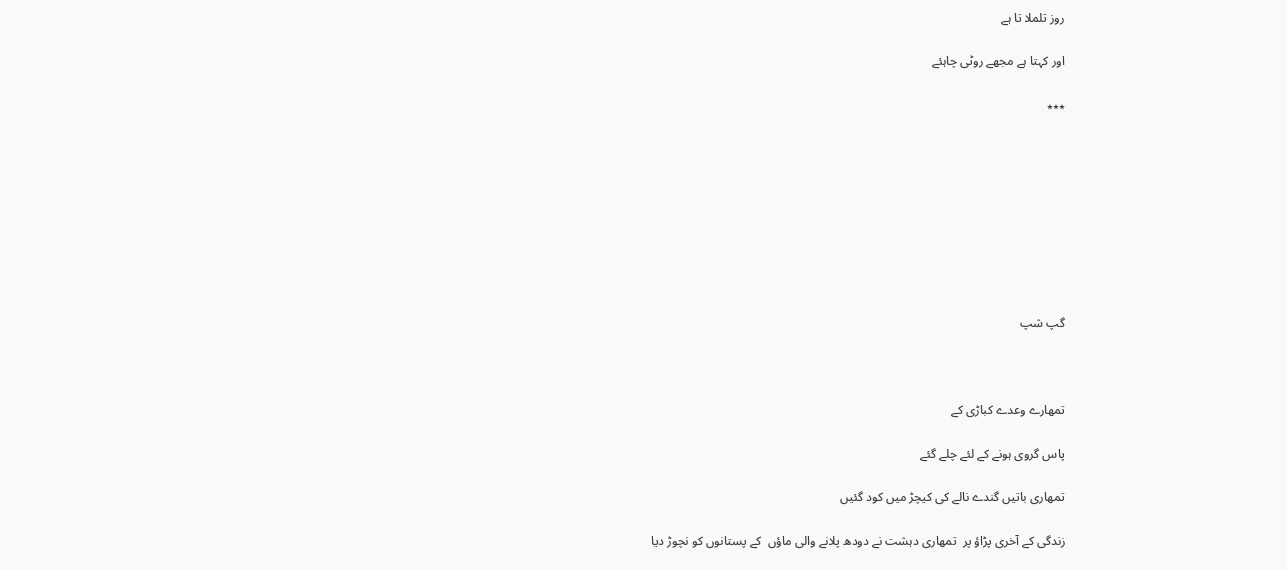روز تلملا تا ہے

اور کہتا ہے مجھے روٹی چاہئے

٭٭٭









گپ شپ



تمھارے وعدے کباڑی کے

پاس گروی ہونے کے لئے چلے گئے

تمھاری باتیں گندے نالے کی کیچڑ میں کود گئیں

زندگی کے آخری پڑاؤ پر  تمھاری دہشت نے دودھ پلانے والی ماؤں  کے پستانوں کو نچوڑ دیا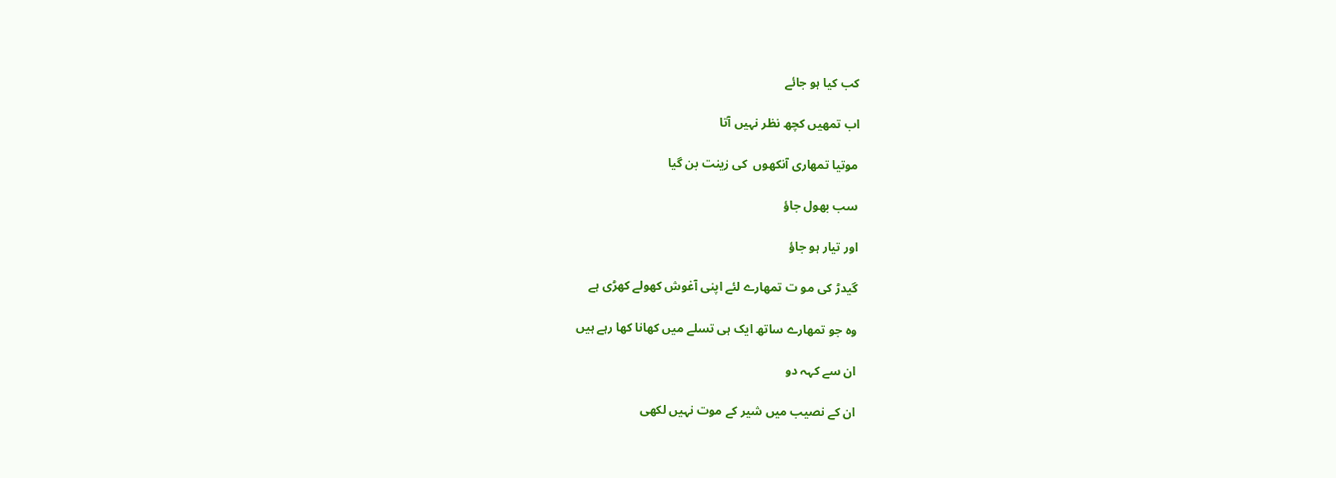کب کیا ہو جائے

اب تمھیں کچھ نظر نہیں آتا

موتیا تمھاری آنکھوں  کی زینت بن گیا

سب بھول جاؤ

اور تیار ہو جاؤ

گیدڑ کی مو ت تمھارے لئے اپنی آغوش کھولے کھڑی ہے

وہ جو تمھارے ساتھ ایک ہی تسلے میں کھانا کھا رہے ہیں

ان سے کہہ دو

ان کے نصیب میں شیر کے موت نہیں لکھی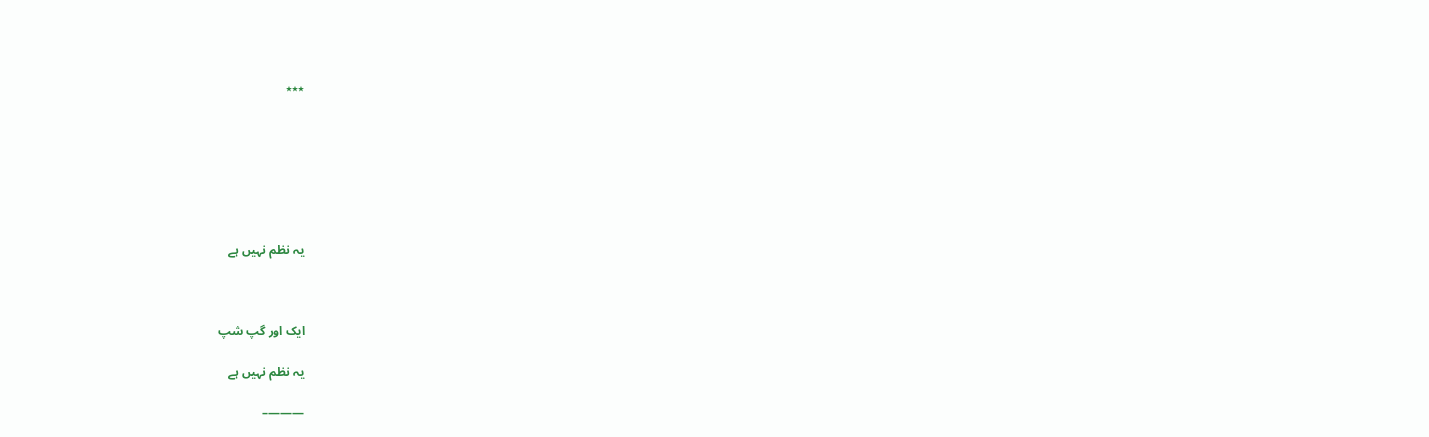٭٭٭







یہ نظم نہیں ہے



ایک اور گپ شپ

یہ نظم نہیں ہے

———–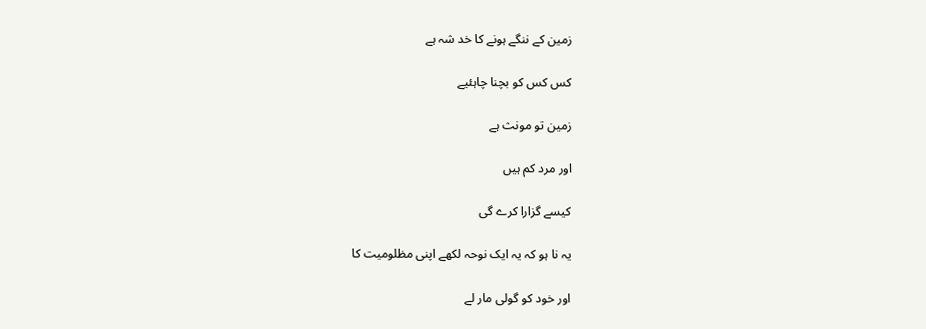زمین کے ننگے ہونے کا خد شہ ہے

کس کس کو بچنا چاہئیے

زمین تو مونث ہے

اور مرد کم ہیں

کیسے گزارا کرے گی

یہ نا ہو کہ یہ ایک نوحہ لکھے اپنی مظلومیت کا

اور خود کو گولی مار لے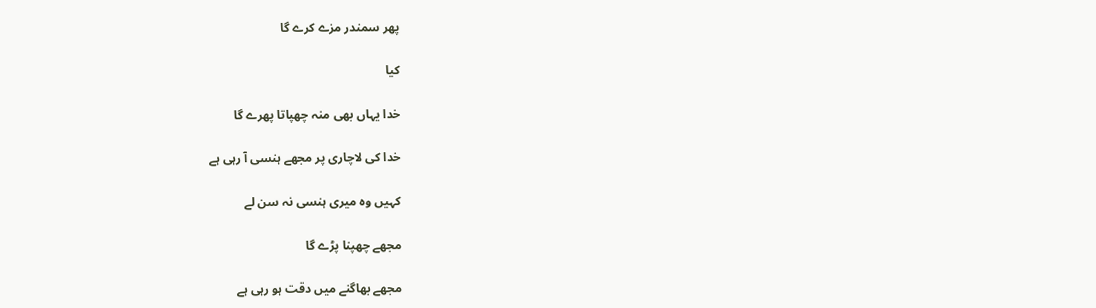پھر سمندر مزے کرے گا

کیا

خدا یہاں بھی منہ چھپاتا پھرے گا

خدا کی لاچاری پر مجھے ہنسی آ رہی ہے

کہیں وہ میری ہنسی نہ سن لے

مجھے چھپنا پڑے گا

مجھے بھاگنے میں دقت ہو رہی ہے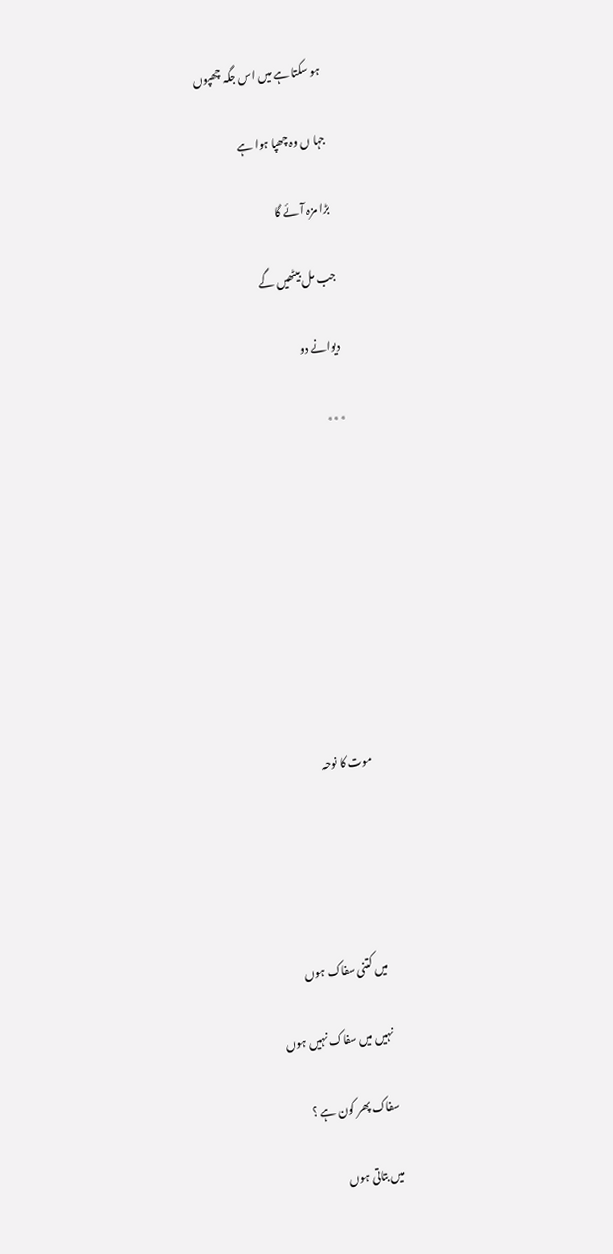ہو سکتا ہے میں اس جگہ چھپوں

جہا ں وہ چھپا ہوا ہے

بڑا مزہ آئے گا

جب مل بیٹھیں گے

دیوانے دو

٭٭٭









موت کا نوحہ





میں کتنی سفاک ہوں

نہیں میں سفاک نہیں ہوں

سفاک پھر کون ہے ؟

میں بتاتی ہوں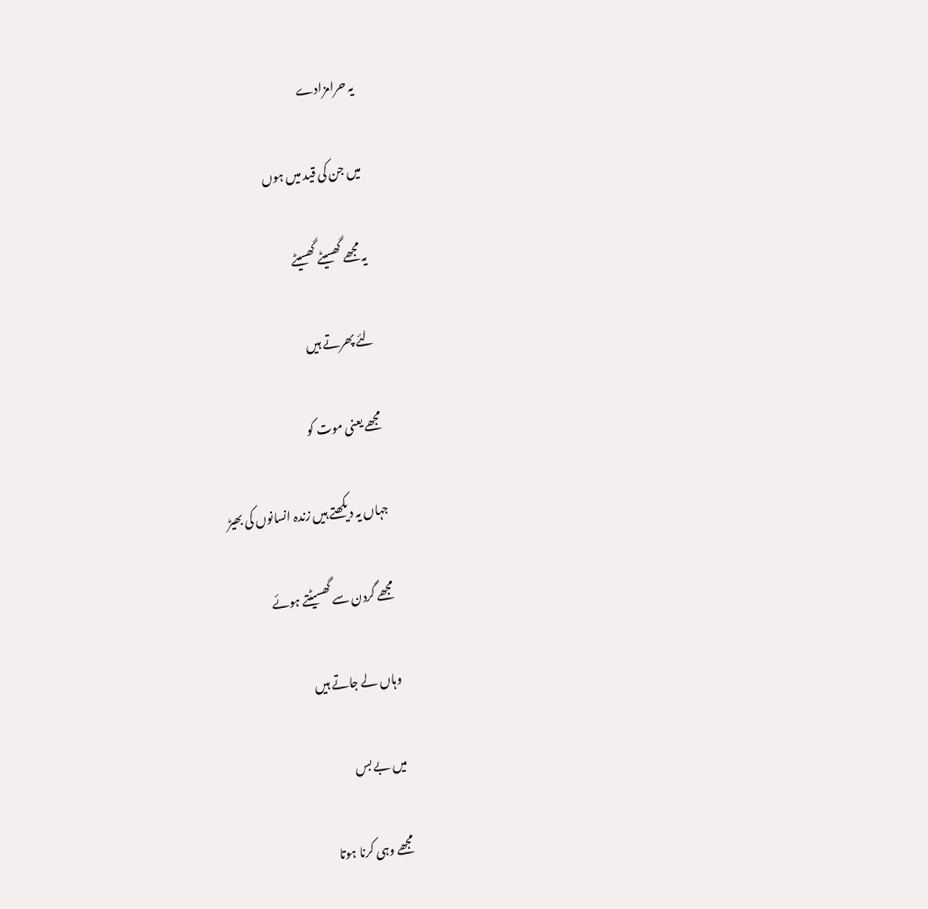یہ حرامزادے

میں جن کی قید میں ہوں

یہ مجھے گھسیٹے گھسیٹے

لئے پھرتے ہیں

مجھے یعنی موت کو

جہاں یہ دیکھتے ہیں زندہ انسانوں کی بھیڑ

مجھے گردن سے گھسیٹتے ہوئے

وہاں لے جاتے ہیں

میں بے بس

مجھے وہی کرنا ہوتا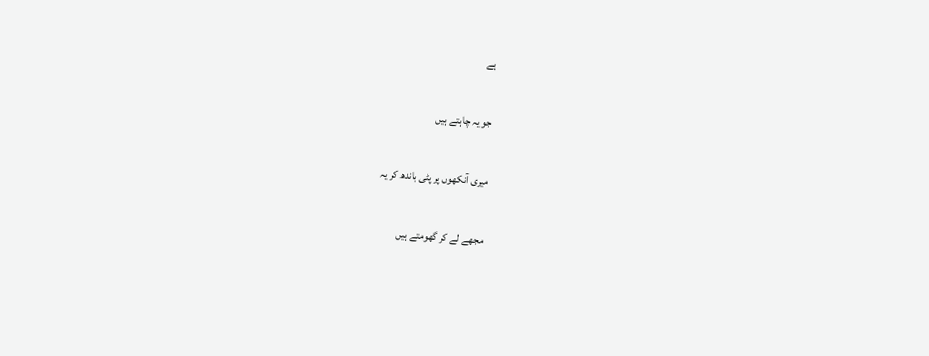ہے

جو یہ چاہتے ہیں

میری آنکھوں پر پٹی باندھ کر یہ

مجھے لے کر گھومتے ہیں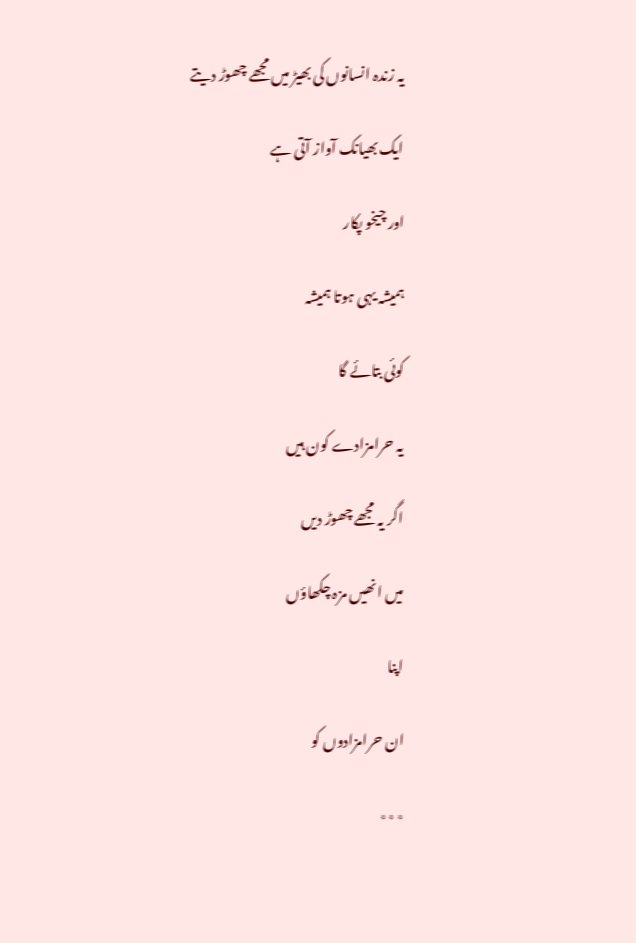یہ زندہ انسانوں کی بھیڑ میں مجھے چھوڑ دیتے

ایک بھیانک آواز آتی ہے

اور چیخو پکار

ہمیشہ یہی ہوتا ہمیشہ

کوئی بتائے گا

یہ حرامزادے کون ہیں

اگر یہ مجھے چھوڑ دیں

میں انھیں مزہ چکھاؤں

اپنا

ان حرامزادوں کو

٭٭٭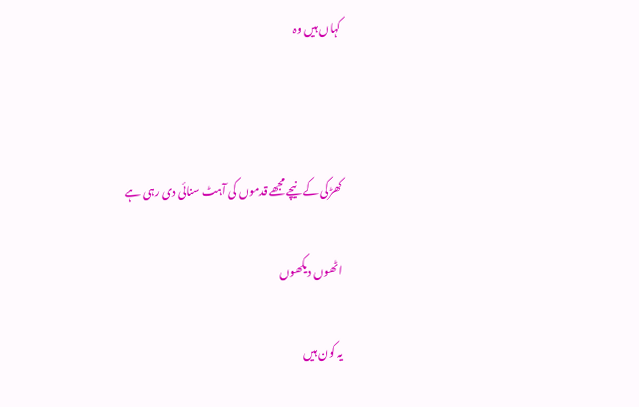کہاں ہیں وہ



کھڑکی کے نیچے مجھے قدموں کی آہٹ سنائی دی رہی ہے

اٹھوں دیکھوں

یہ کون ہیں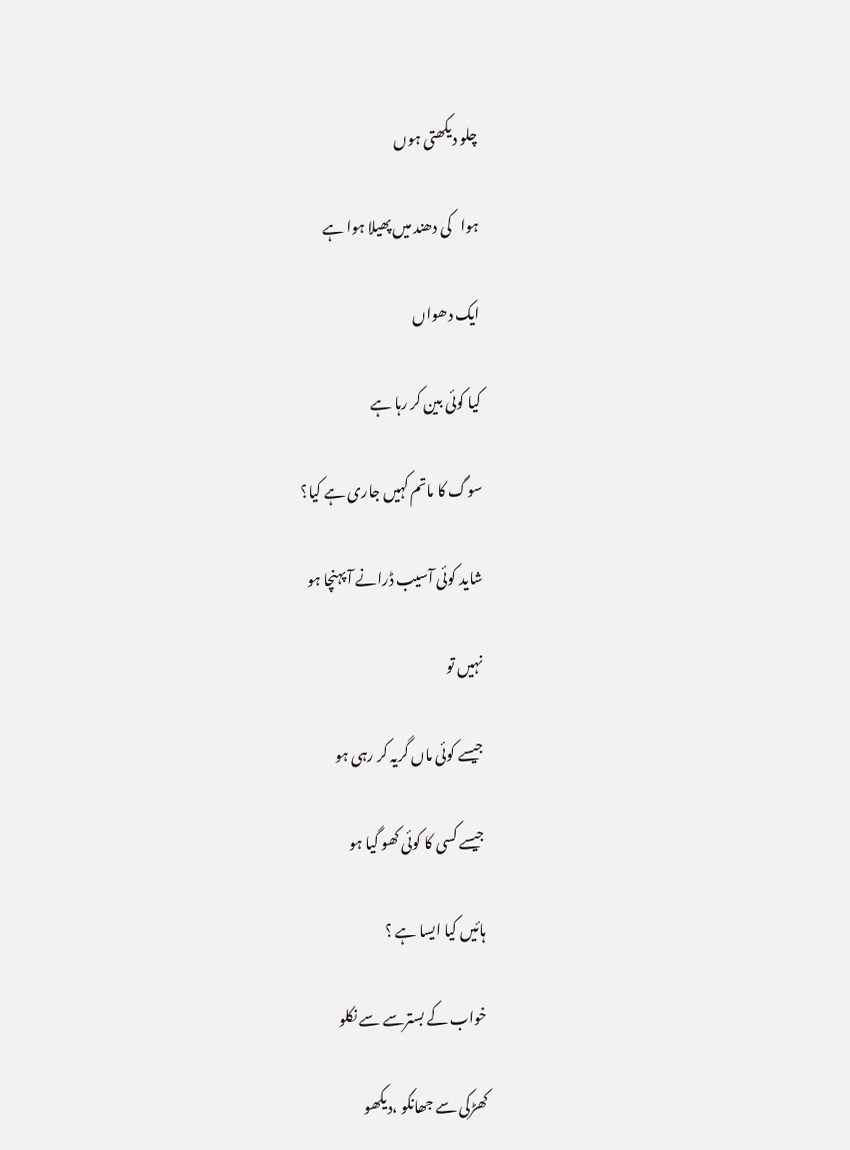چلو دیکھتی ہوں

ہوا   کی دھند میں پھیلا ہوا ہے

ایک دھواں

کیا کوئی بین کر رہا ہے

سوگ کا ماتم کہیں جاری ہے کیا؟

شاید کوئی آسیب ڈرانے آ پہنچا ہو

نہیں تو

جیسے کوئی ماں گریہ کر رہی ہو

جیسے کسی کا کوئی کھو گیا ہو

ہائیں کیا ایسا ہے ؟

خواب کے بسترسے سے نکلو

کھڑکی سے جھانکو ،دیکھو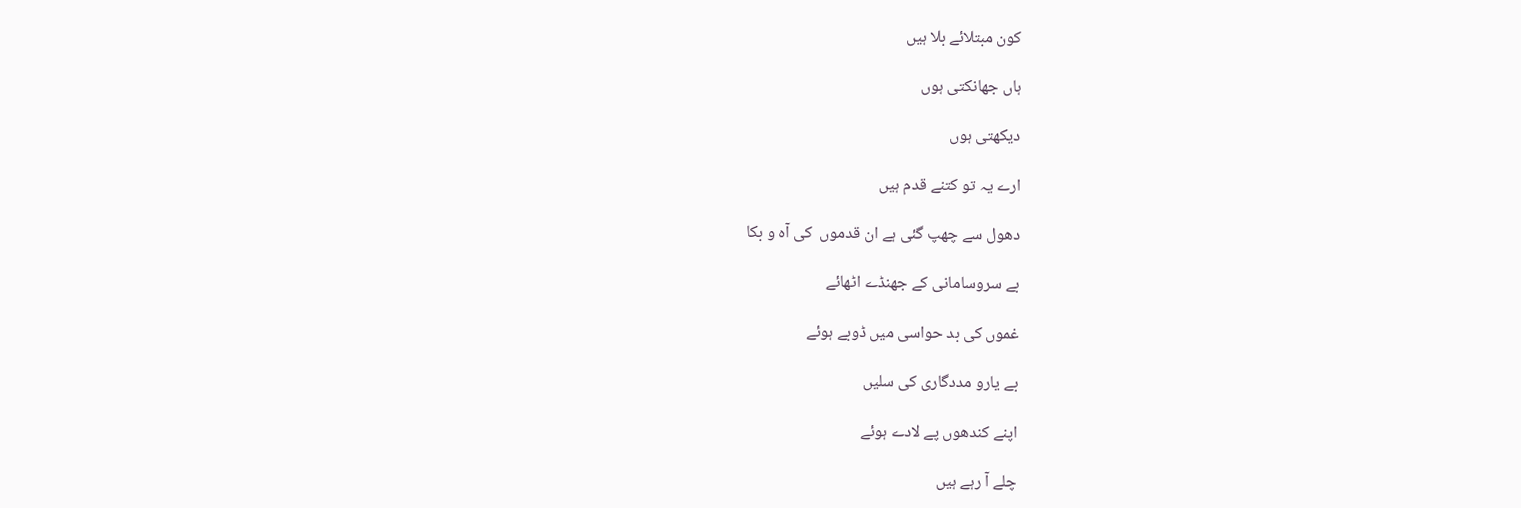کون مبتلائے بلا ہیں

ہاں جھانکتی ہوں

دیکھتی ہوں

ارے یہ تو کتنے قدم ہیں

دھول سے چھپ گئی ہے ان قدموں  کی آہ و بکا

بے سروسامانی کے جھنڈے اٹھائے

غموں کی بد حواسی میں ڈوبے ہوئے

بے یارو مددگاری کی سلیں

اپنے کندھوں پے لادے ہوئے

چلے آ رہے ہیں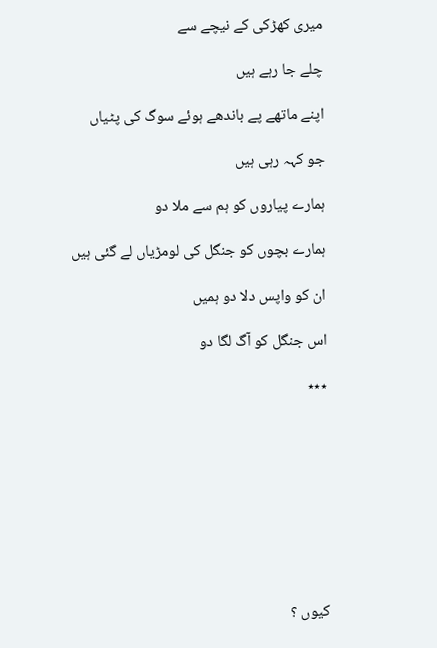میری کھڑکی کے نیچے سے

چلے جا رہے ہیں

اپنے ماتھے پے باندھے ہوئے سوگ کی پٹیاں

جو کہہ رہی ہیں

ہمارے پیاروں کو ہم سے ملا دو

ہمارے بچوں کو جنگل کی لومڑیاں لے گئی ہیں

ان کو واپس دلا دو ہمیں

اس جنگل کو آگ لگا دو

٭٭٭









کیوں ؟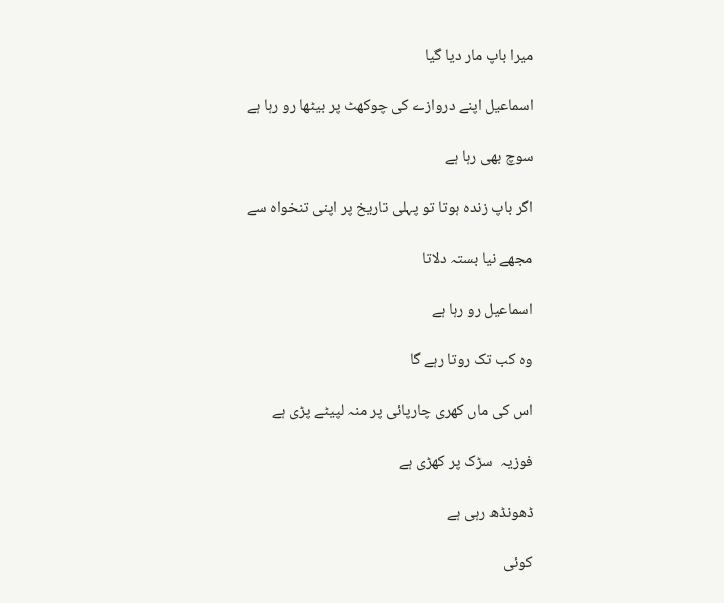میرا باپ مار دیا گیا

اسماعیل اپنے دروازے کی چوکھٹ پر بیٹھا رو رہا ہے

سوچ بھی رہا ہے

اگر باپ زندہ ہوتا تو پہلی تاریخ پر اپنی تنخواہ سے

مجھے نیا بستہ دلاتا

اسماعیل رو رہا ہے

وہ کب تک روتا رہے گا

اس کی ماں کھری چارپائی پر منہ لپیٹے پڑی ہے

فوزیہ  سڑک پر کھڑی ہے

ڈھونڈھ رہی ہے

کوئی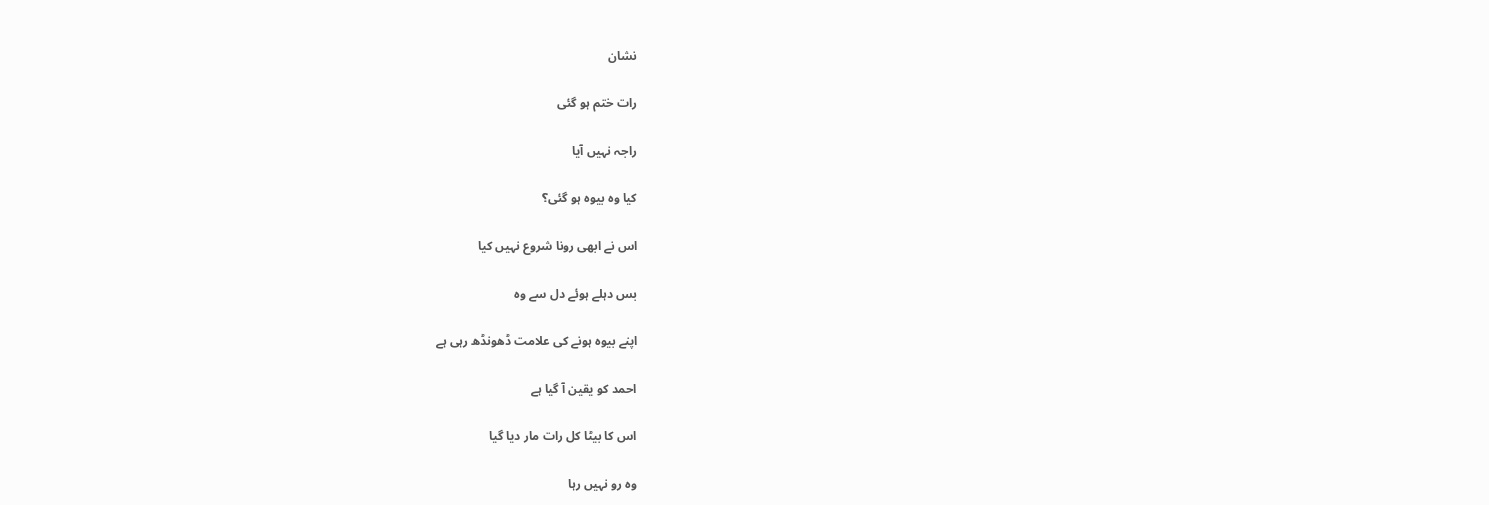نشان

رات ختم ہو گئی

راجہ نہیں آیا

کیا وہ بیوہ ہو گئی؟

اس نے ابھی رونا شروع نہیں کیا

بس دہلے ہوئے دل سے وہ

اپنے بیوہ ہونے کی علامت ڈھونڈھ رہی ہے

احمد کو یقین آ گیا ہے

اس کا بیٹا کل رات مار دیا گیا

وہ رو نہیں رہا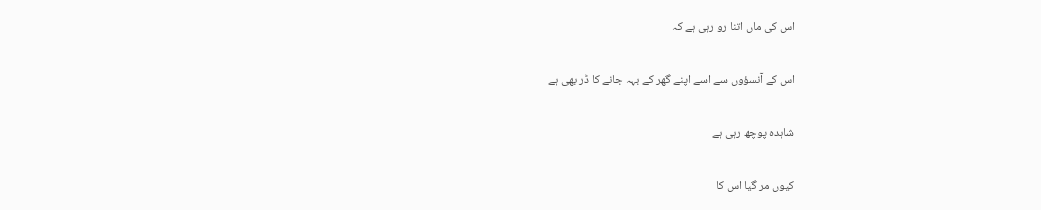اس کی ماں اتنا رو رہی ہے کہ

اس کے آنسؤوں سے اسے اپنے گھر کے بہہ جانے کا ڈر بھی ہے

شاہدہ پوچھ رہی ہے

کیوں مر گیا اس کا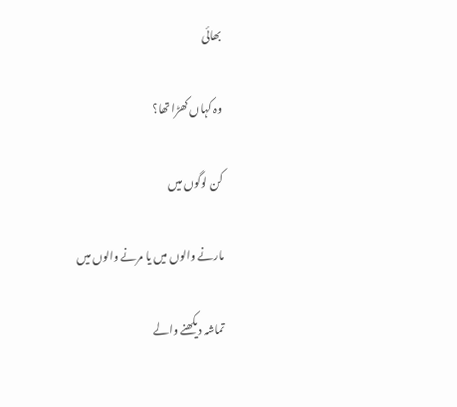بھائی

وہ کہاں کھڑا تھا؟

کن لوگوں میں

مارنے والوں میں یا مرنے والوں میں

تماشہ دیکھنے والے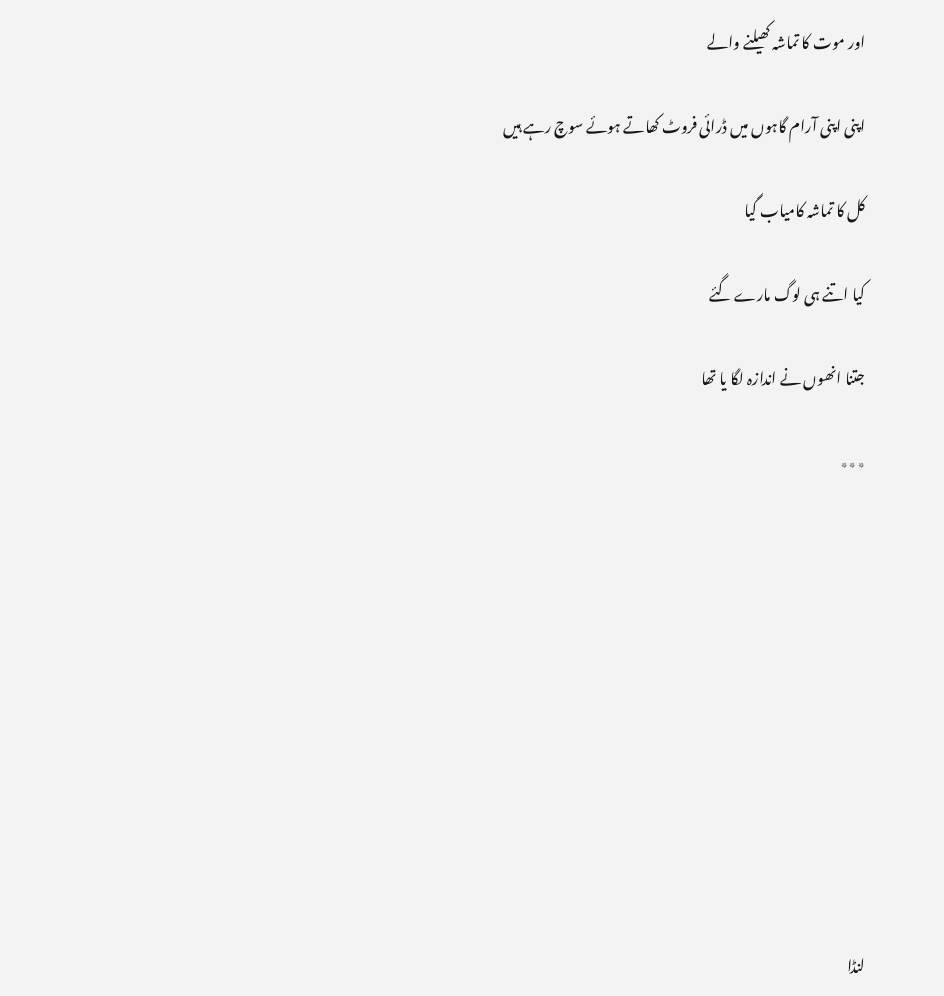اور موت کا تماشہ کھیلنے والے

اپنی اپنی آرام گاہوں میں ڈرائی فروٹ کھاتے ہوئے سوچ رہے ہیں

کل کا تماشہ کامیاب گیا

کیا اتنے ہی لوگ مارے گئے

جتنا انھوں نے اندازہ لگا یا تھا

٭٭٭











لنڈا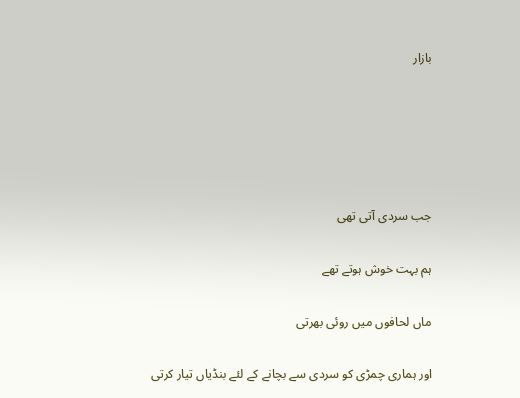بازار





جب سردی آتی تھی

ہم بہت خوش ہوتے تھے

ماں لحافوں میں روئی بھرتی

اور ہماری چمڑی کو سردی سے بچانے کے لئے بنڈیاں تیار کرتی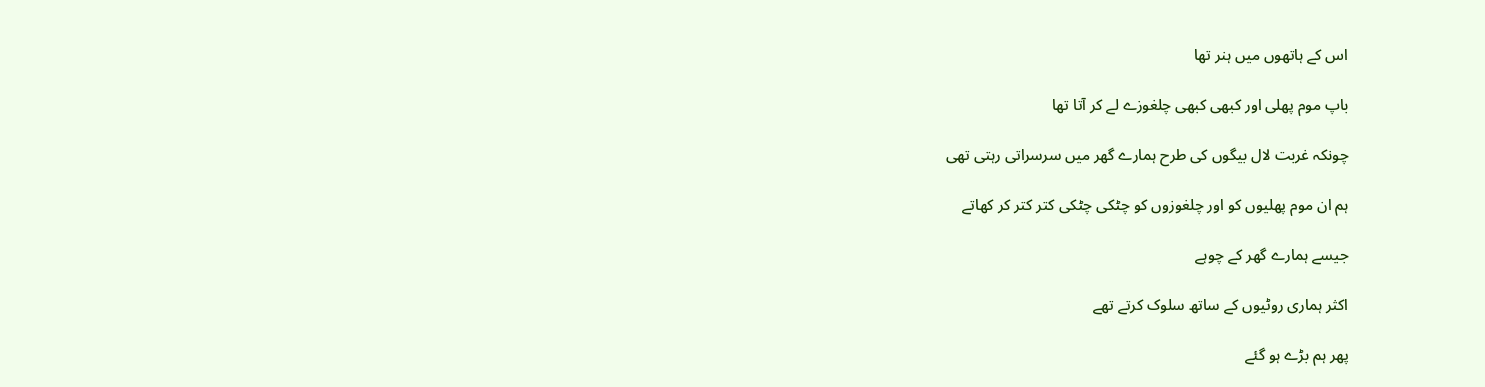اس کے ہاتھوں میں ہنر تھا

باپ موم پھلی اور کبھی کبھی چلغوزے لے کر آتا تھا

چونکہ غربت لال بیگوں کی طرح ہمارے گھر میں سرسراتی رہتی تھی

ہم ان موم پھلیوں کو اور چلغوزوں کو چٹکی چٹکی کتر کتر کر کھاتے

جیسے ہمارے گھر کے چوہے

اکثر ہماری روٹیوں کے ساتھ سلوک کرتے تھے

پھر ہم بڑے ہو گئے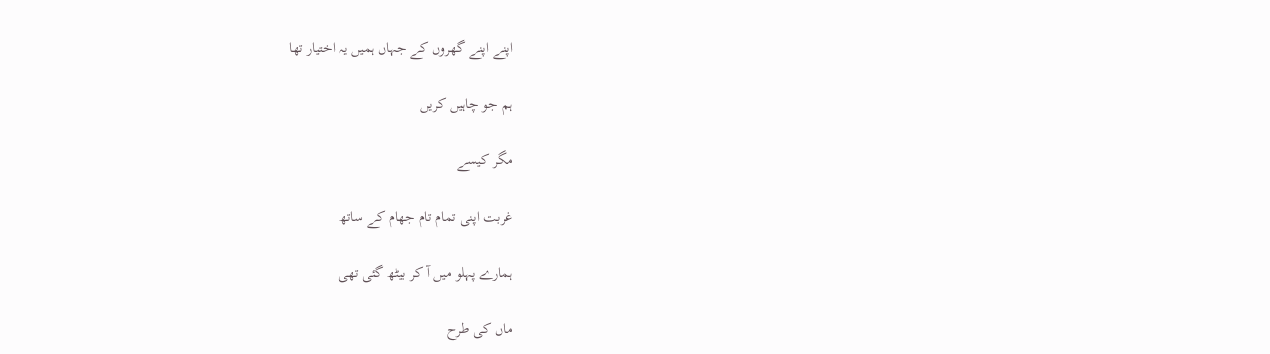اپنے اپنے گھروں کے جہاں ہمیں یہ اختیار تھا

ہم جو چاہیں کریں

مگر کیسے

غربت اپنی تمام تام جھام کے ساتھ

ہمارے پہلو میں آ کر بیٹھ گئی تھی

ماں کی طرح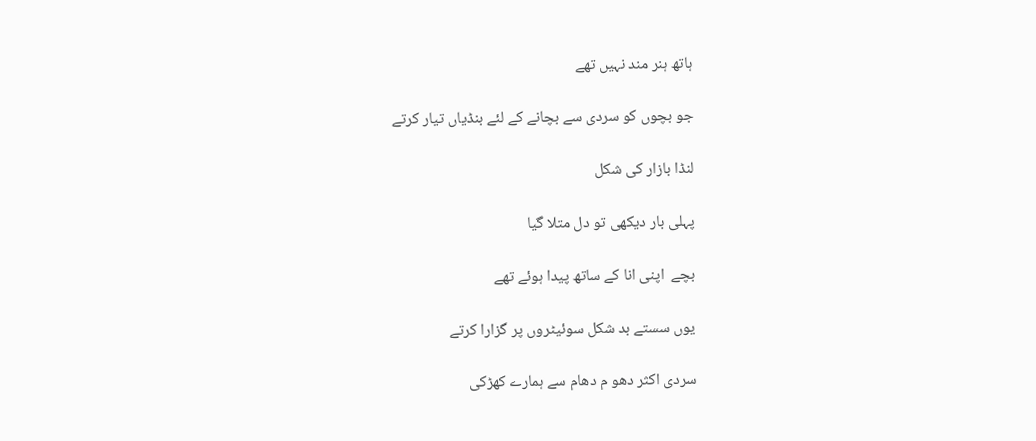ہاتھ ہنر مند نہیں تھے

جو بچوں کو سردی سے بچانے کے لئے بنڈیاں تیار کرتے

لنڈا بازار کی شکل

پہلی بار دیکھی تو دل متلا گیا

بچے  اپنی انا کے ساتھ پیدا ہوئے تھے

یوں سستے بد شکل سوئیٹروں پر گزارا کرتے

سردی اکثر دھو م دھام سے ہمارے کھڑکی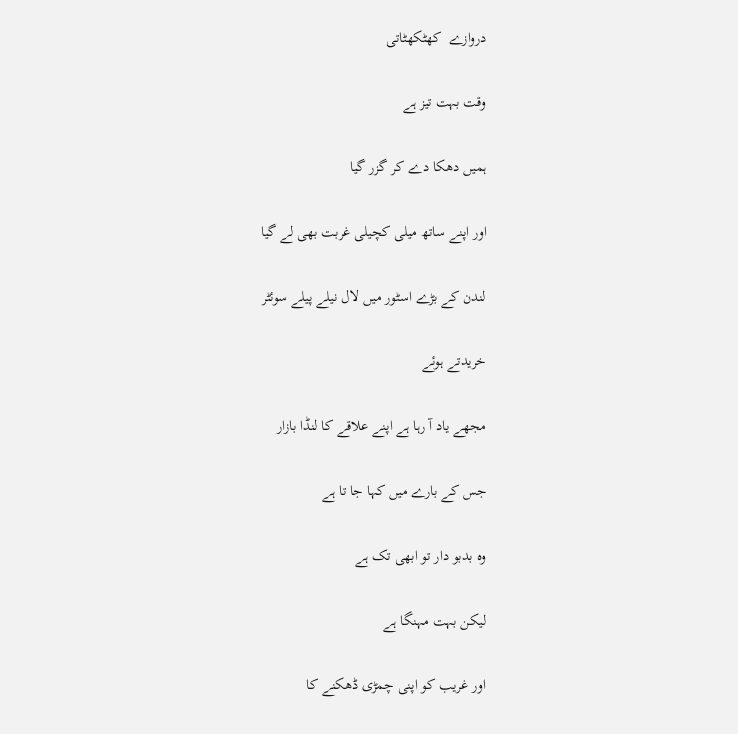دروازے  کھٹکھٹاتی

وقت بہت تیز ہے

ہمیں دھکا دے کر گزر گیا

اور اپنے ساتھ میلی کچیلی غربت بھی لے گیا

لندن کے بڑے اسٹور میں لال نیلے پیلے سوئٹر

خریدتے ہوئے

مجھے یاد آ رہا ہے اپنے علاقے کا لنڈا بازار

جس کے بارے میں کہا جا تا ہے

وہ بدبو دار تو ابھی تک ہے

لیکن بہت مہنگا ہے

اور غریب کو اپنی چمڑی ڈھکنے کا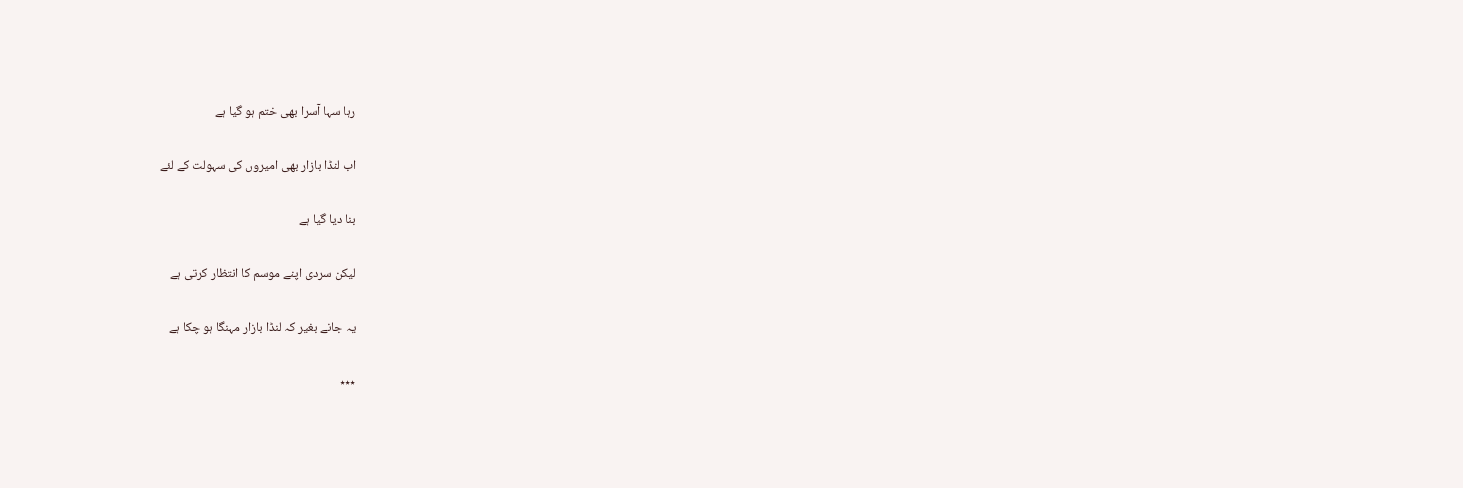رہا سہا آسرا بھی ختم ہو گیا ہے

اب لنڈا بازار بھی امیروں کی سہولت کے لئے

بنا دیا گیا ہے

لیکن سردی اپنے موسم کا انتظار کرتی ہے

یہ جانے بغیر کہ لنڈا بازار مہنگا ہو چکا ہے

٭٭٭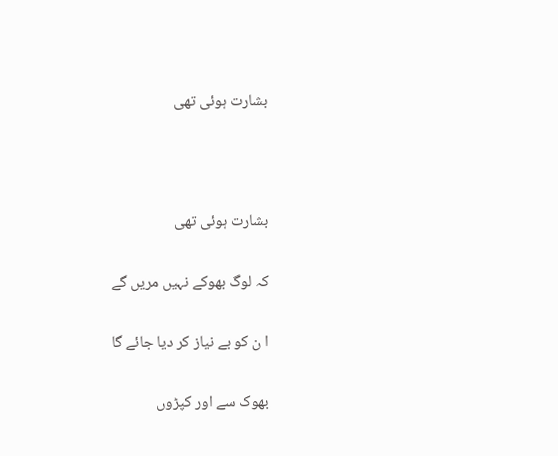بشارت ہوئی تھی



بشارت ہوئی تھی

کہ لوگ بھوکے نہیں مریں گے

ا ن کو بے نیاز کر دیا جائے گا

بھوک سے اور کپڑوں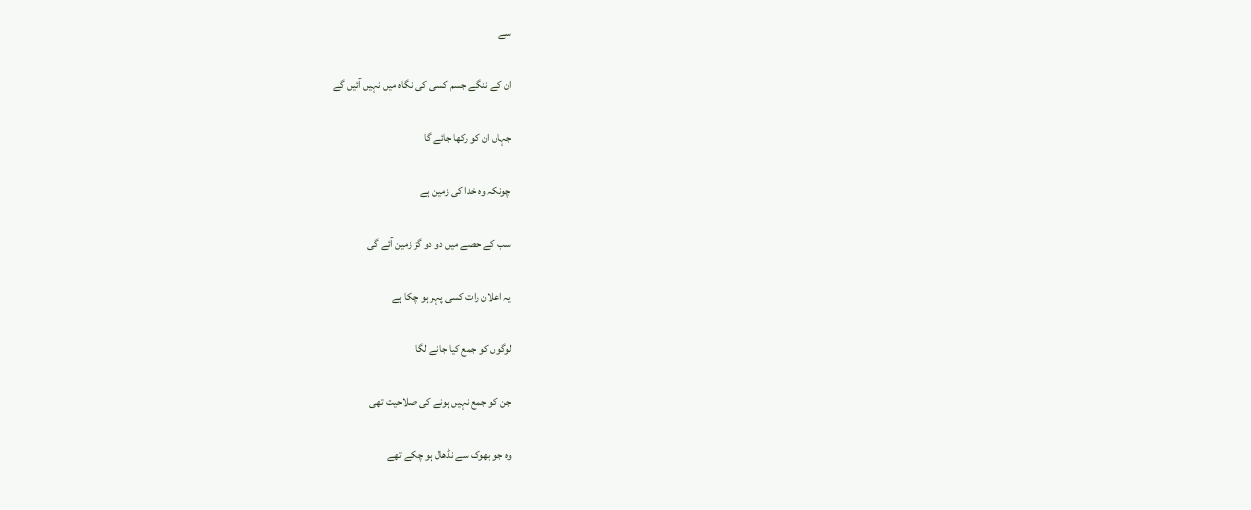سے

ان کے ننگے جسم کسی کی نگاہ میں نہیں آئیں گے

جہاں ان کو رکھا جائے گا

چونکہ وہ خدا کی زمین ہے

سب کے حصے میں دو دو گز زمین آئے گی

یہ اعلان رات کسی پہر ہو چکا ہے

لوگوں کو جمع کیا جانے لگا

جن کو جمع نہیں ہونے کی صلاحیت تھی

وہ جو بھوک سے نڈھال ہو چکے تھے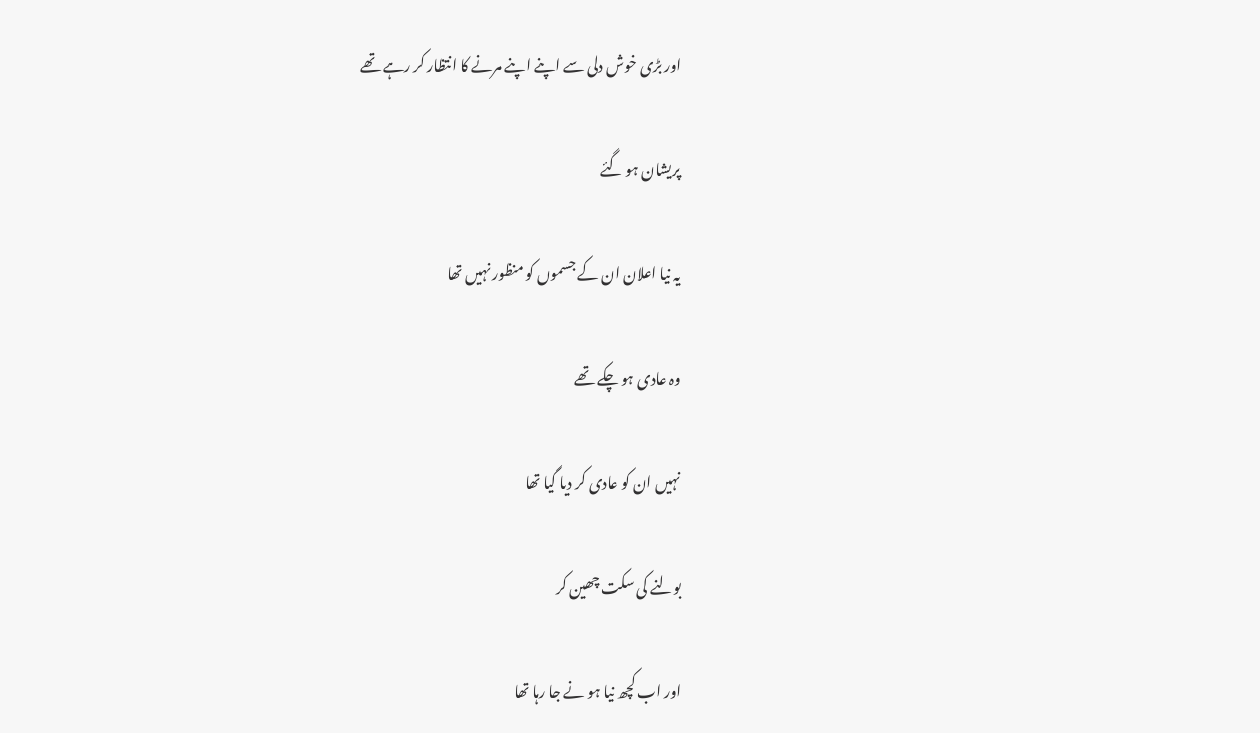اور بڑی خوش دلی سے اپنے اپنے مرنے کا انتظار کر رہے تھے

پریشان ہو گئے

یہ نیا اعلان ان کے جسموں کو منظور نہیں تھا

وہ عادی ہو چکے تھے

نہیں ان کو عادی کر دیا گیا تھا

بولنے کی سکت چھین کر

اور اب کچھ نیا ہو نے جا رہا تھا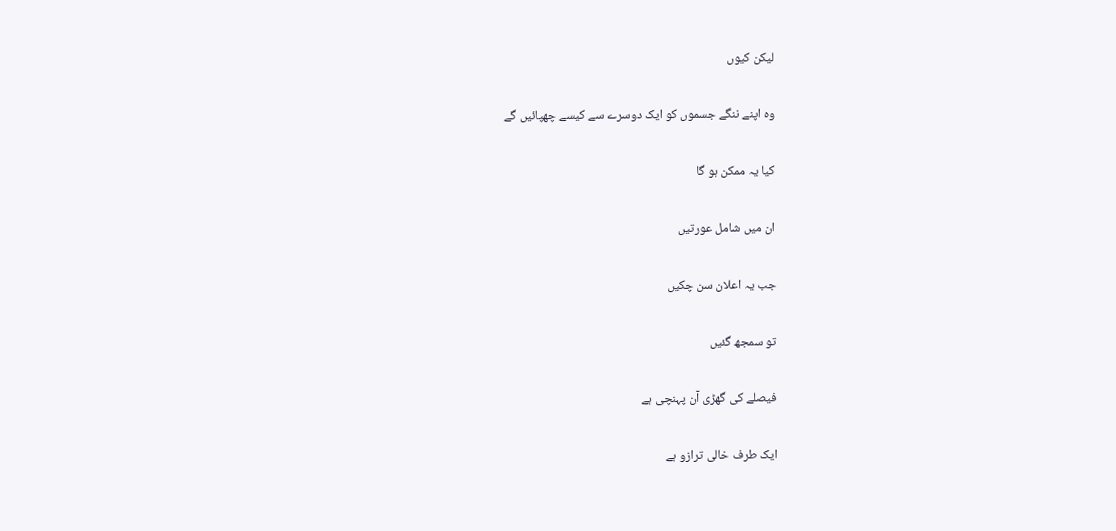لیکن کیوں

وہ اپنے ننگے جسموں کو ایک دوسرے سے کیسے چھپائیں گے

کیا یہ ممکن ہو گا

ان میں شامل عورتیں

جب یہ اعلان سن چکیں

تو سمجھ گئیں

فیصلے کی گھڑی آن پہنچی ہے

ایک طرف خالی ترازو ہے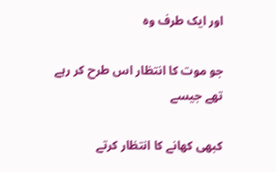اور ایک طرف وہ

جو موت کا انتظار اس طرح کر رہے تھے جیسے

کبھی کھانے کا انتظار کرتے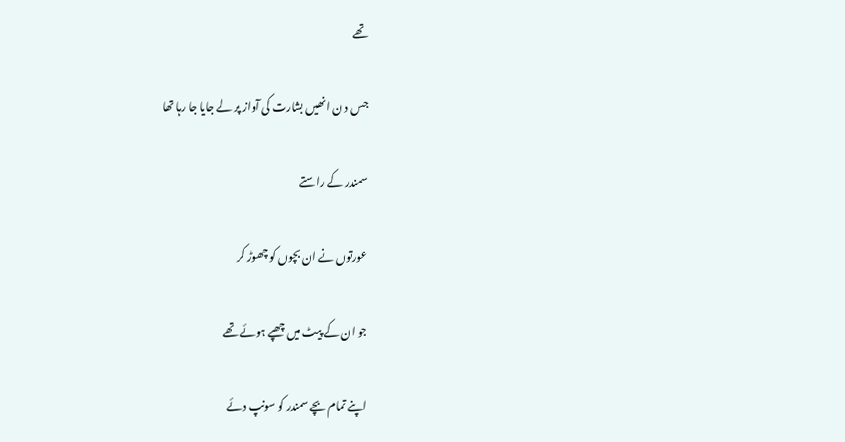تھے

جس د ن انھیں بشارت کی آواز پر لے جایا جا رہا تھا

سمندر کے راستے

عورتوں نے ان بچوں کو چھوڑ کر

جو ان کے پیٹ میں چھپے ہوئے تھے

اپنے تمام بچے سمندر کو سونپ دئے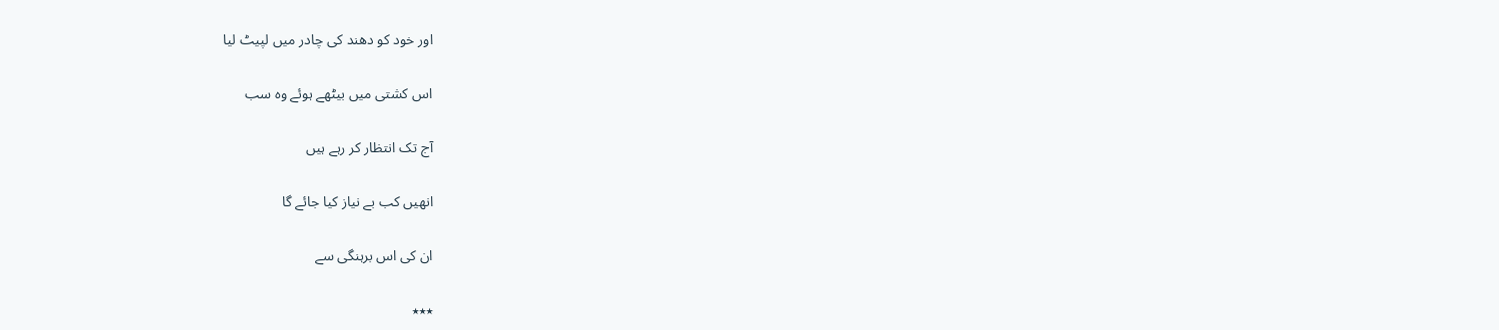اور خود کو دھند کی چادر میں لپیٹ لیا

اس کشتی میں بیٹھے ہوئے وہ سب

آج تک انتظار کر رہے ہیں

انھیں کب بے نیاز کیا جائے گا

ان کی اس برہنگی سے

٭٭٭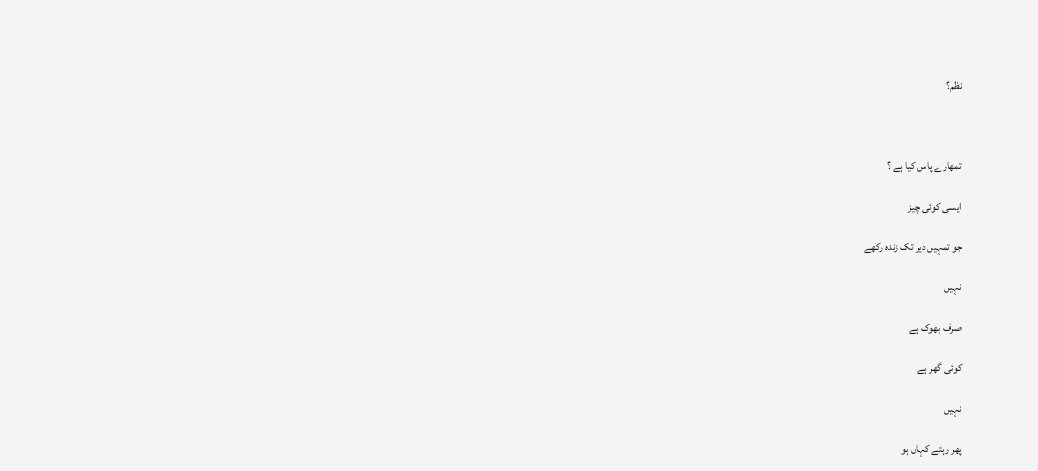نظم؟



تمھارے پاس کیا ہے ؟

ایسی کوئی چیز

جو تمہیں دیر تک زندہ رکھے

نہیں

صرف بھوک ہے

کوئی گھر ہے

نہیں

پھر رہتے کہاں ہو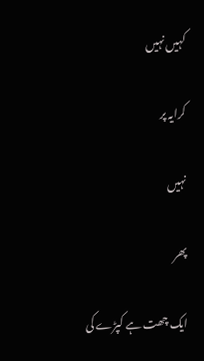کہیں نہیں

کرایہ پر

نہیں

پھر

ایک چھت ہے کپڑے کی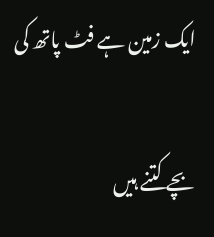ایک زمین ہے فٹ پاتھ کی

بچے کتنے ہیں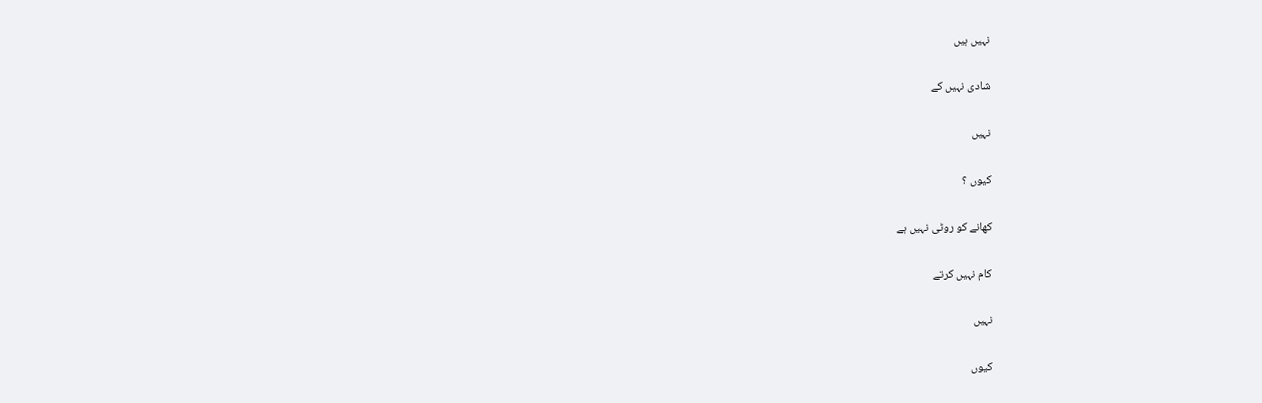نہیں ہیں

شادی نہیں کے

نہیں

کیوں ؟

کھانے کو روٹی نہیں ہے

کام نہیں کرتے

نہیں

کیوں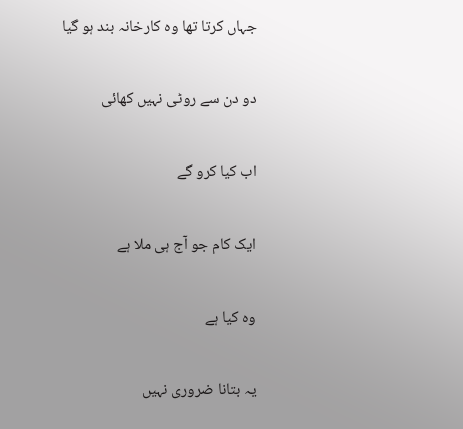جہاں کرتا تھا وہ کارخانہ بند ہو گیا

دو دن سے روٹی نہیں کھائی

اب کیا کرو گے

ایک کام جو آج ہی ملا ہے

وہ کیا ہے

یہ بتانا ضروری نہیں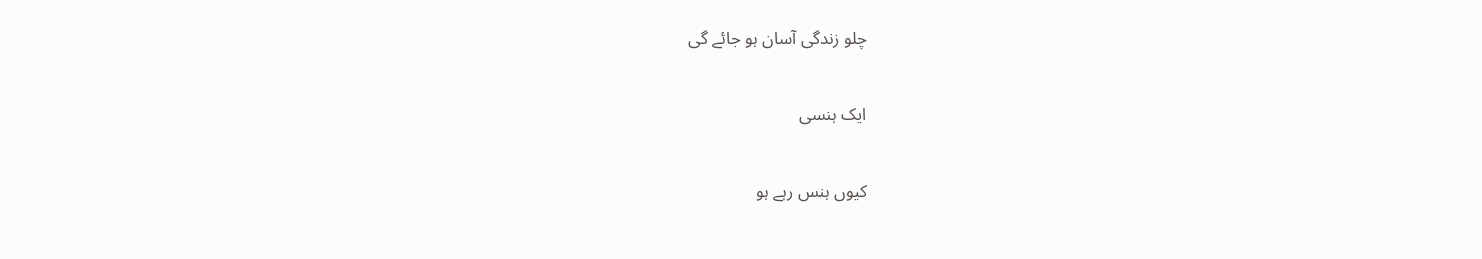چلو زندگی آسان ہو جائے گی

ایک ہنسی

کیوں ہنس رہے ہو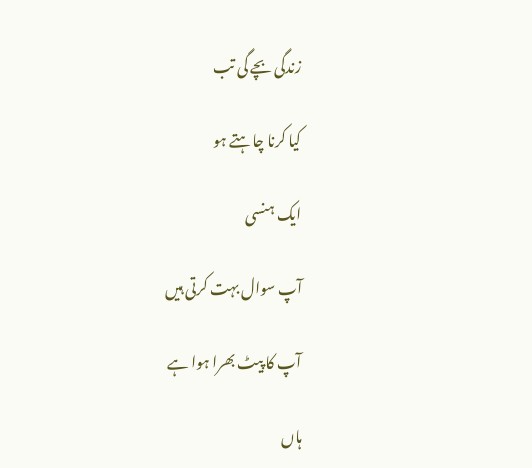زندگی بچے گی تب

کیا کرنا چاہتے ہو

ایک ہنسی

آپ سوال بہت کرتی ہیں

آپ کا پیٹ بھرا ہوا ہے

ہاں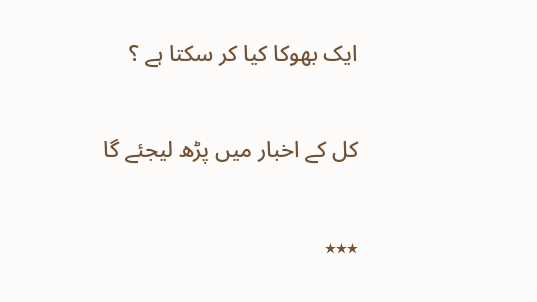ایک بھوکا کیا کر سکتا ہے ؟

کل کے اخبار میں پڑھ لیجئے گا

٭٭٭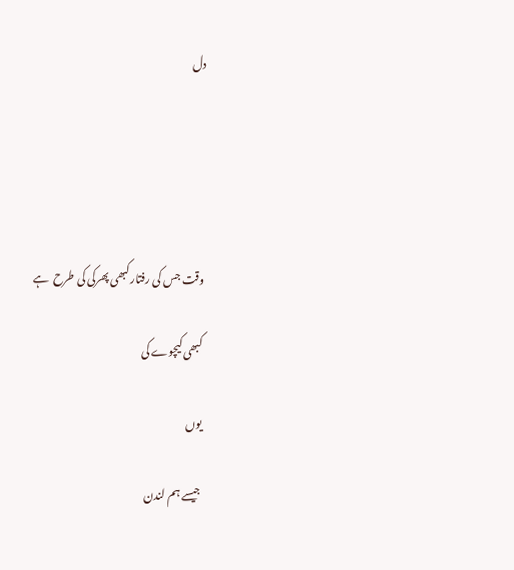دل





وقت جس کی رفتار کبھی پھرکی کی طرح  ہے

کبھی کیچوے کی

یوں

جیسے ہم لندن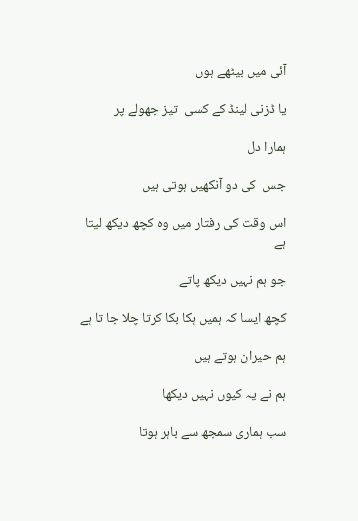آئی میں بیٹھے ہوں

یا ڈزنی لینڈ کے کسی  تیز جھولے پر

ہمارا دل

جس  کی دو آنکھیں ہوتی ہیں

اس وقت کی رفتار میں وہ کچھ دیکھ لیتا ہے

جو ہم نہیں دیکھ پاتے

کچھ ایسا کہ ہمیں ہکا بکا کرتا چلا جا تا ہے

ہم حیران ہوتے ہیں

ہم نے یہ کیوں نہیں دیکھا

سب ہماری سمجھ سے باہر ہوتا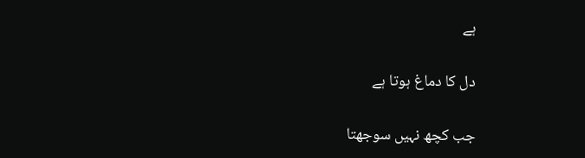ہے

دل کا دماغ ہوتا ہے

جب کچھ نہیں سوجھتا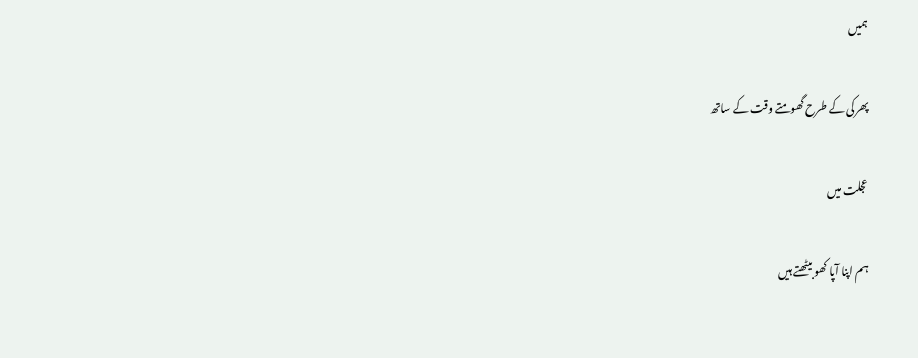ہمیں

پھرکی کے طرح گھومتے وقت کے ساتھ

عجلت میں

ہم اپنا آپا کھو بیٹھتے ہیں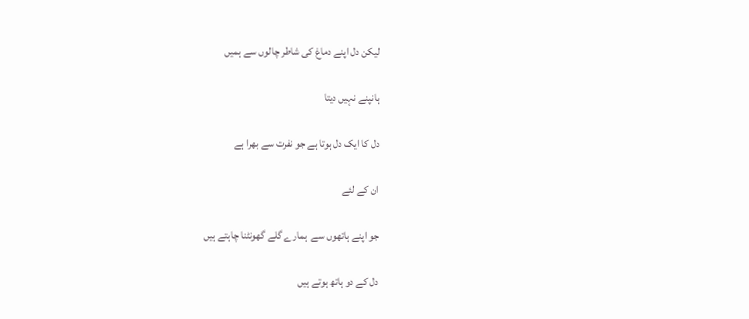لیکن دل اپنے دماغ کی شاطر چالوں سے ہمیں

ہانپنے نہیں دیتا

دل کا ایک دل ہوتا ہے جو نفرت سے بھرا ہے

ان کے لئے

جو اپنے ہاتھوں سے  ہمارے گلے گھونٹنا چاہتے ہیں

دل کے دو ہاتھ ہوتے ہیں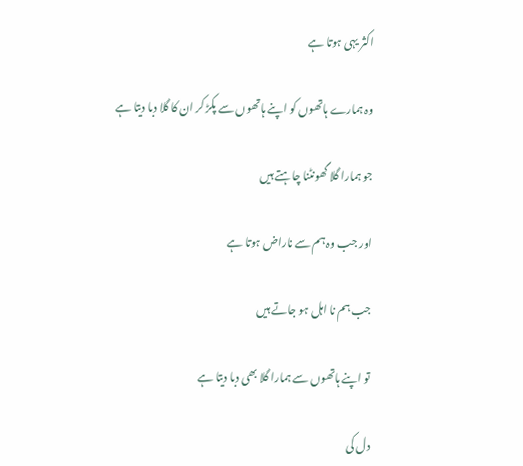اکثر یہی ہوتا ہے

وہ ہمارے ہاتھوں کو اپنے ہاتھوں سے پکڑ کر ان کا گلا دبا دیتا ہے

جو ہمارا گلا گھونٹنا چاہتے ہیں

اور جب وہ ہم سے ناراض ہوتا ہے

جب ہم نا اہل ہو جاتے ہیں

تو اپنے ہاتھوں سے ہمارا گلا بھی دبا دیتا ہے

دل کی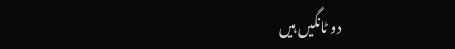دو ٹانگیں ہیں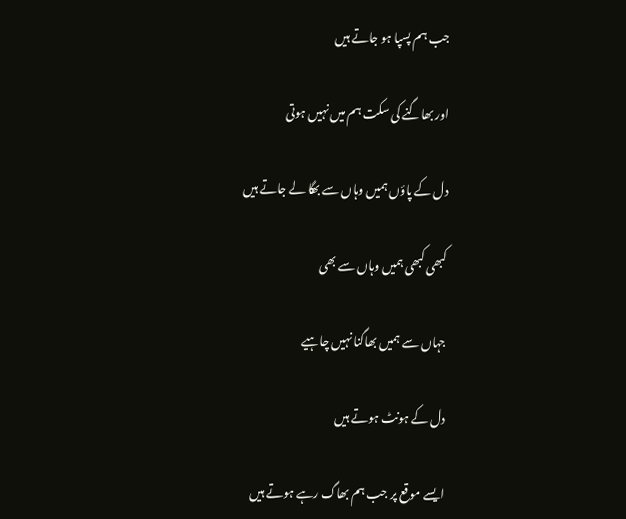جب ہم پسپا ہو جاتے ہیں

اور بھاگنے کی سکت ہم میں نہیں ہوتی

دل کے پاؤں ہمیں وہاں سے بھگا لے جاتے ہیں

کبھی کبھی ہمیں وہاں سے بھی

جہاں سے ہمیں بھاگنا نہیں چاہیے

دل کے ہونٹ ہوتے ہیں

ایسے موقع پر جب ہم بھاگ رہے ہوتے ہیں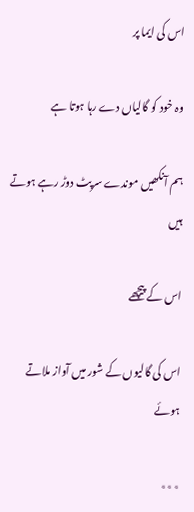اس کی ایما پر

وہ خود کو گالیاں دے رہا ہوتا ہے

ہم آنکھیں موندے سرپٹ دوڑ رہے ہوتے ہیں

اس کے پیچھے

اس کی گالیوں کے شور میں آواز ملاتے ہوئے

٭٭٭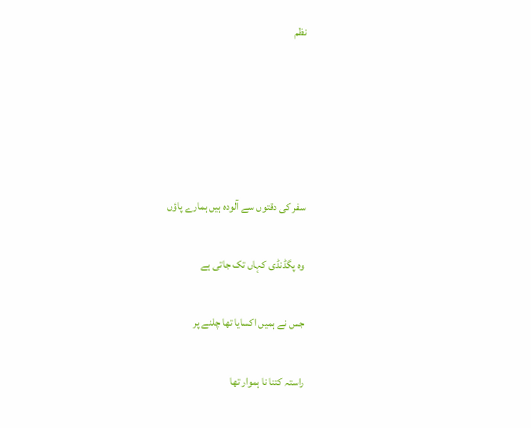نظم





سفر کی دقتوں سے آلودہ ہیں ہمارے پاؤں

وہ پگڈنڈی کہاں تک جاتی ہے

جس نے ہمیں اکسایا تھا چلنے پر

راستہ کتنا نا ہموار تھا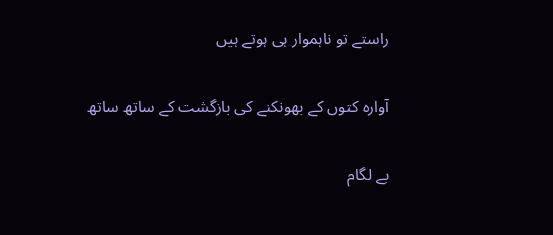راستے تو ناہموار ہی ہوتے ہیں

آوارہ کتوں کے بھونکنے کی بازگشت کے ساتھ ساتھ

بے لگام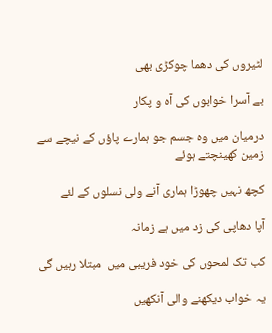لٹیروں کی دھما چوکڑی بھی

بے آسرا خوابوں کی آہ و پکار

درمیان میں وہ جسم جو ہمارے پاؤں کے نیچے سے زمین کھینچتے ہوئے

کچھ نہیں چھوڑا ہماری آنے ولی نسلوں کے لئے

آپا دھاپی کی زد میں ہے زمانہ

کب تک لمحوں کی خود فریبی میں  مبتلا رہیں گی

یہ خواب دیکھنے والی آنکھیں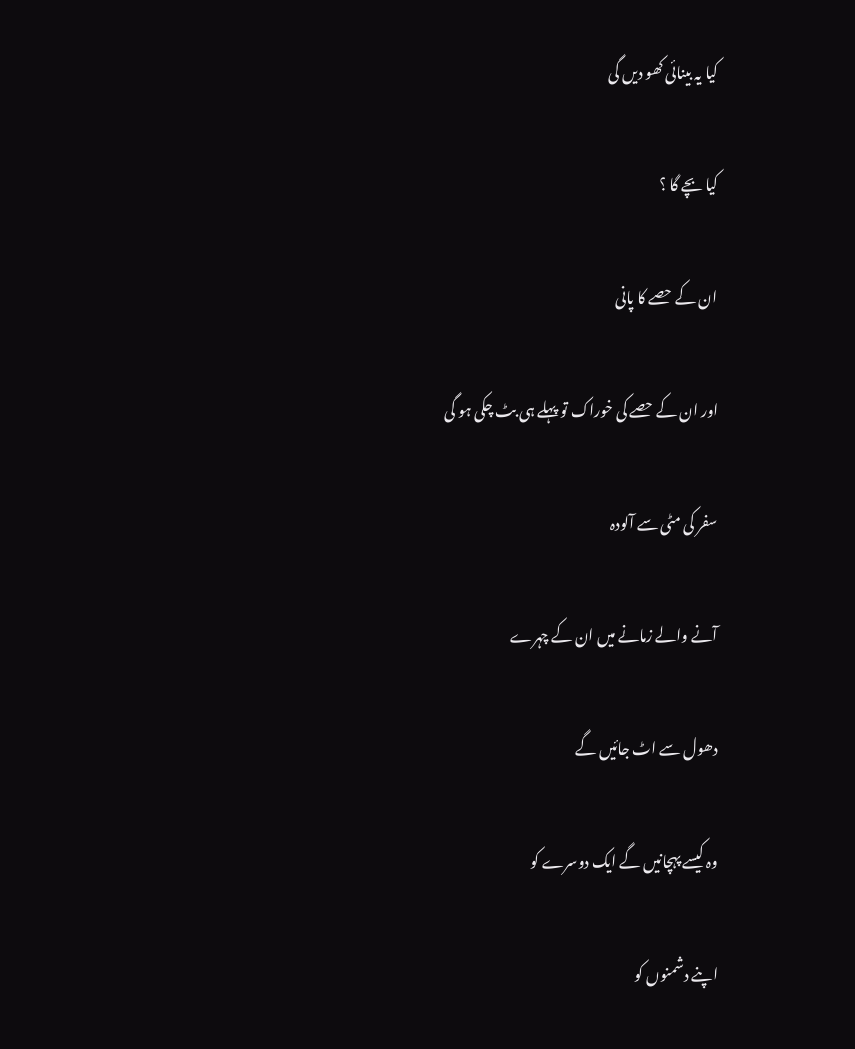کیا یہ بینائی کھو دیں گی

کیا بچے گا ؟

ان کے حصے کا پانی

اور ان کے حصے کی خوراک تو پہلے ہی بٹ چکی ہو گی

سفر کی مٹی سے آلودہ

آنے والے زمانے میں ان کے چہرے

دھول سے اٹ جائیں گے

وہ کیسے پہچانیں گے ایک دوسرے کو

اپنے دشمنوں کو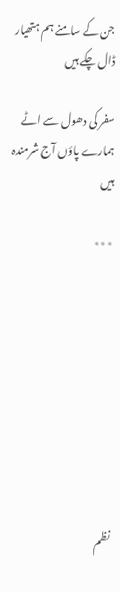جن کے سامنے ہم ہتھیار ڈال چکے ہیں

سفر کی دھول سے اٹے ہمارے پاؤں آج شرمندہ ہیں

٭٭٭









نظم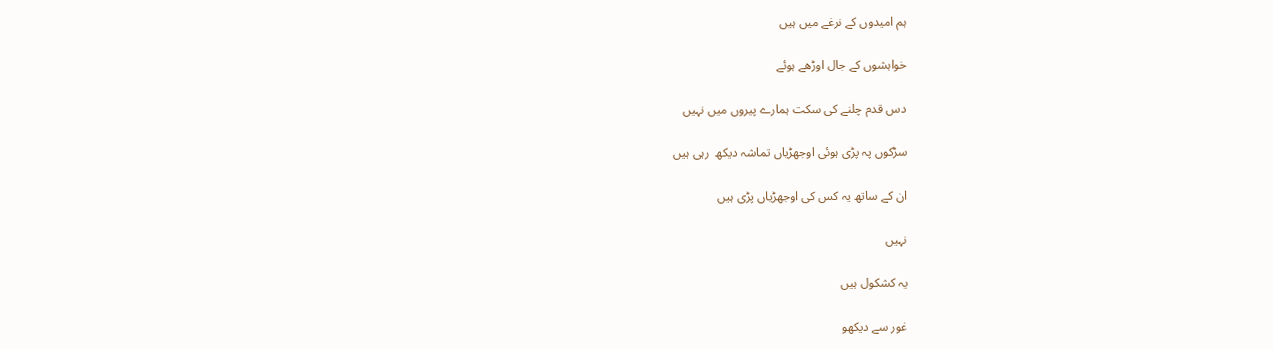ہم امیدوں کے نرغے میں ہیں

خواہشوں کے جال اوڑھے ہوئے

دس قدم چلنے کی سکت ہمارے پیروں میں نہیں

سڑکوں پہ پڑی ہوئی اوجھڑیاں تماشہ دیکھ  رہی ہیں

ان کے ساتھ یہ کس کی اوجھڑیاں پڑی ہیں

نہیں

یہ کشکول ہیں

غور سے دیکھو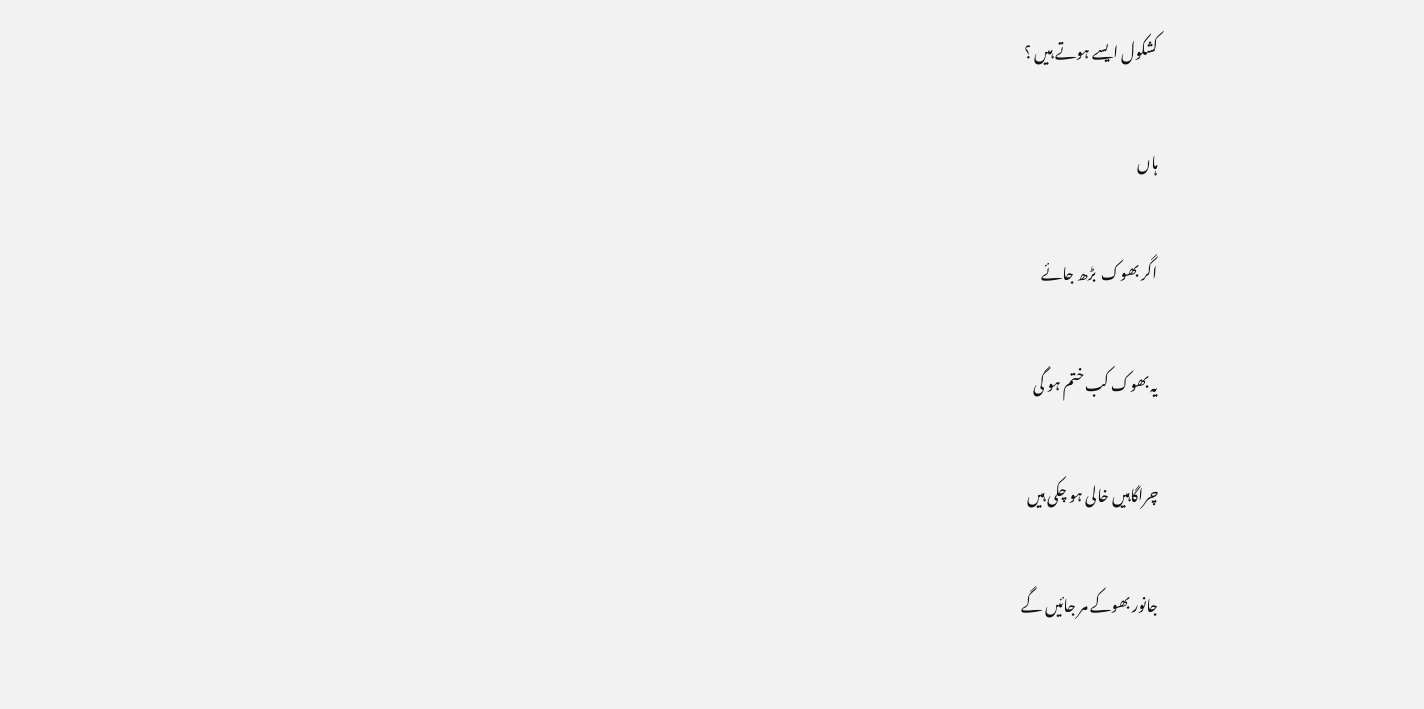کشکول ایسے ہوتے ہیں ؟

ہاں

اگر بھوک  بڑھ جائے

یہ بھوک کب ختم ہو گی

چراگاہیں خالی ہو چکی ہیں

جانور بھوکے مر جائیں گے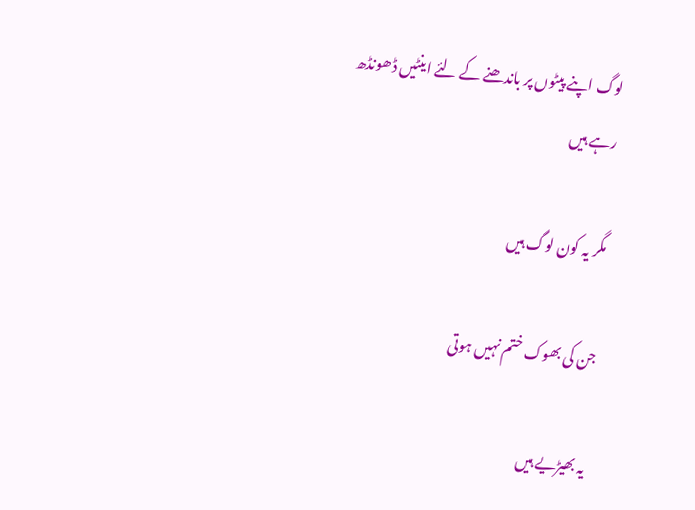لوگ اپنے پیٹوں پر باندھنے کے لئے اینٹیں ڈھونڈھ رہے ہیں

مگر یہ کون لوگ ہیں

جن کی بھوک ختم نہیں ہوتی

یہ بھیڑیے ہیں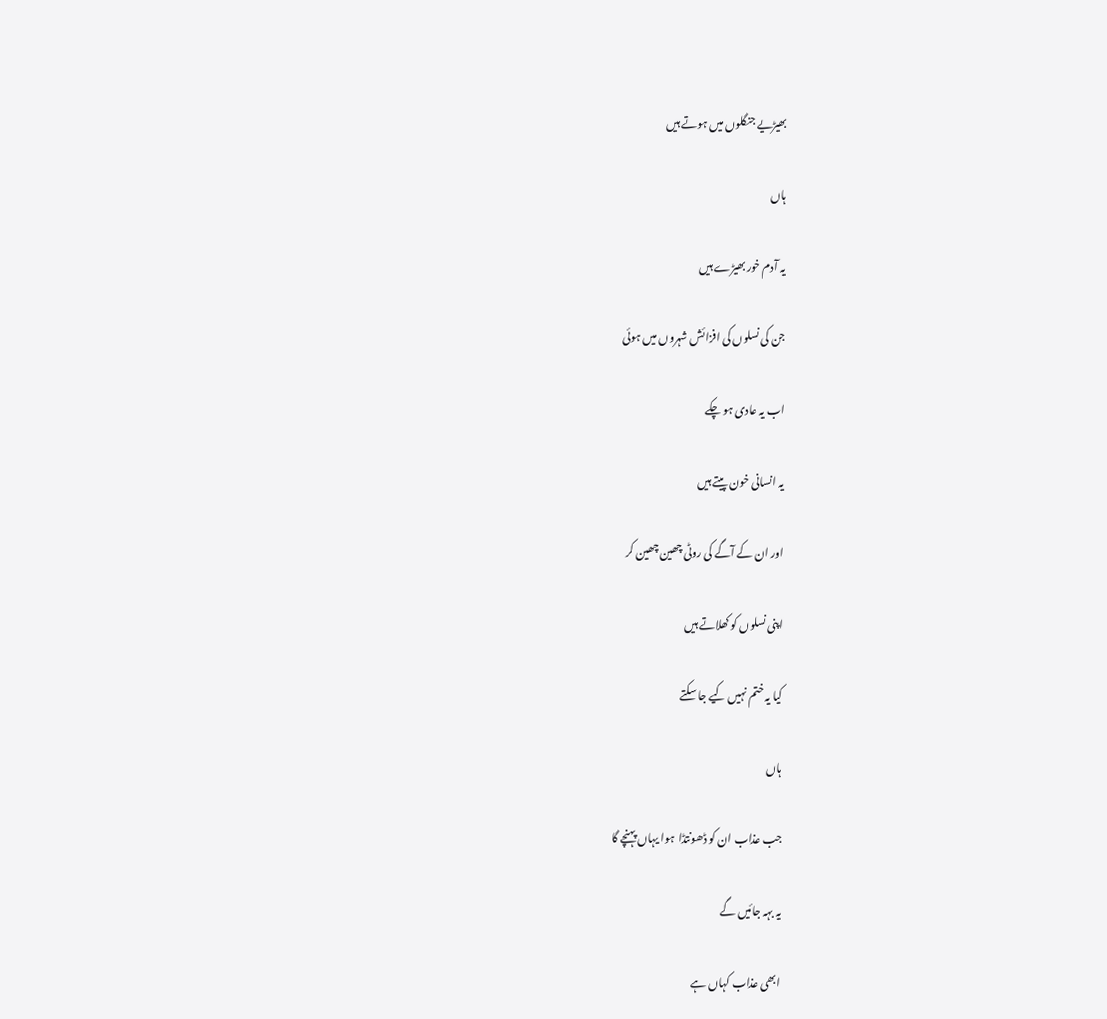بھیڑیے جنگلوں میں ہوتے ہیں

ہاں

یہ آدم خور بھیڑے ہیں

جن کی نسلوں کی افزائش شہروں میں ہوئی

اب یہ عادی ہو چکے

یہ انسانی خون پیتے ہیں

اور ان کے آگے کی روٹی چھین چھین کر

اپنی نسلوں کو کھلاتے ہیں

کیا یہ ختم نہیں کیے جا سکتے

ہاں

جب عذاب ان کو ڈھونتڈا  ہوا یہاں پہنچے گا

یہ بہہ جائیں گے

ابھی عذاب کہاں ہے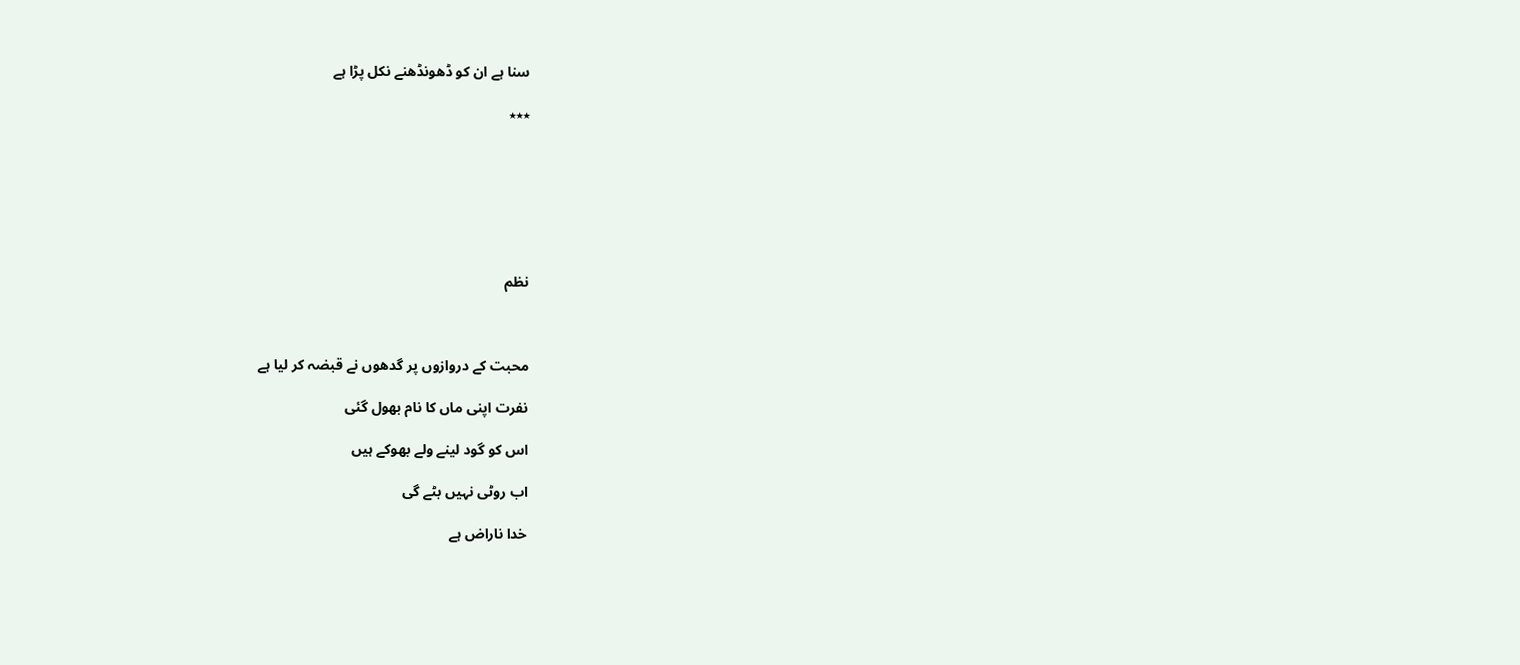سنا ہے ان کو ڈھونڈھنے نکل پڑا ہے

٭٭٭







نظم



محبت کے دروازوں پر گدھوں نے قبضہ کر لیا ہے

نفرت اپنی ماں کا نام بھول گئی

اس کو گود لینے ولے بھوکے ہیں

اب روٹی نہیں بٹے گی

خدا ناراض ہے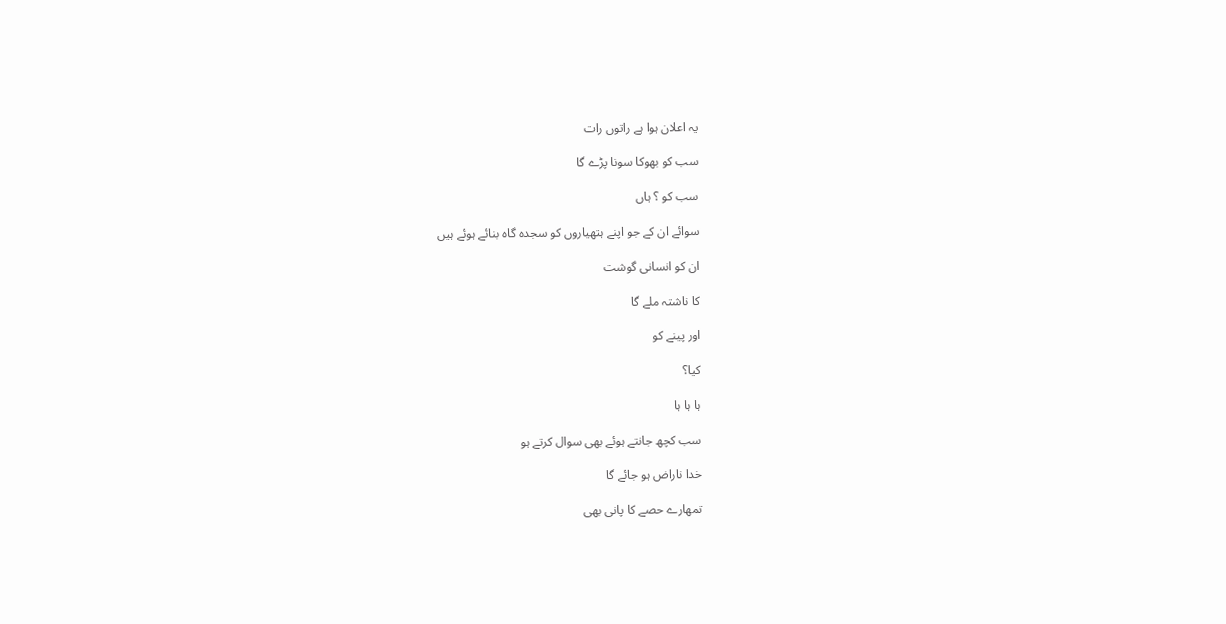یہ اعلان ہوا ہے راتوں رات

سب کو بھوکا سونا پڑے گا

سب کو ؟ ہاں

سوائے ان کے جو اپنے ہتھیاروں کو سجدہ گاہ بنائے ہوئے ہیں

ان کو انسانی گوشت

کا ناشتہ ملے گا

اور پینے کو

کیا؟

ہا ہا ہا

سب کچھ جانتے ہوئے بھی سوال کرتے ہو

خدا ناراض ہو جائے گا

تمھارے حصے کا پانی بھی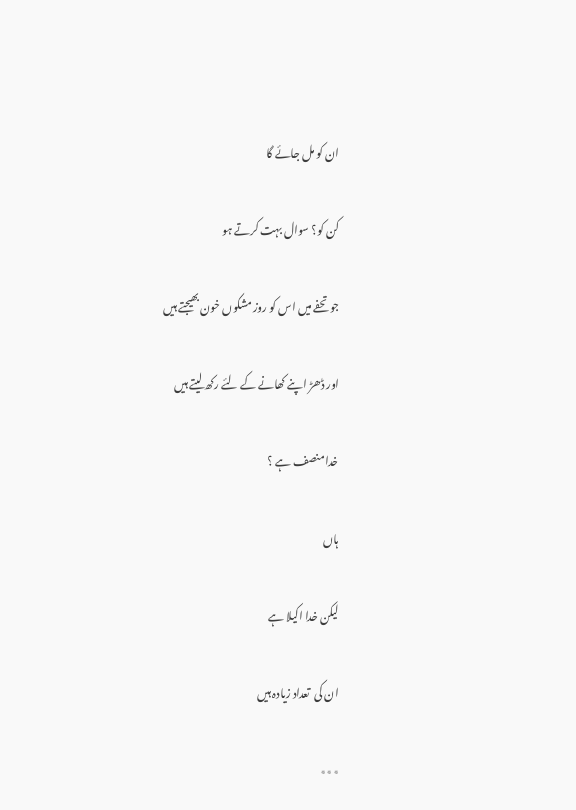ان کو مل جائے گا

کن کو؟ سوال بہت کرتے ہو

جو تحفے میں اس کو روز مشکوں خون بھیجتے ہیں

اور ڈھڑ اپنے کھانے کے لئے رکھ لیتے ہیں

خدا منصف ہے ؟

ہاں

لیکن خدا اکیلا ہے

ان کی  تعداد زیادہ ہیں

٭٭٭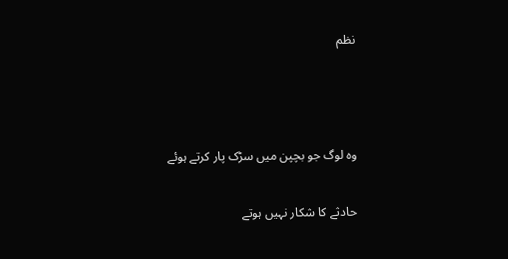نظم



وہ لوگ جو بچپن میں سڑک پار کرتے ہوئے

حادثے کا شکار نہیں ہوتے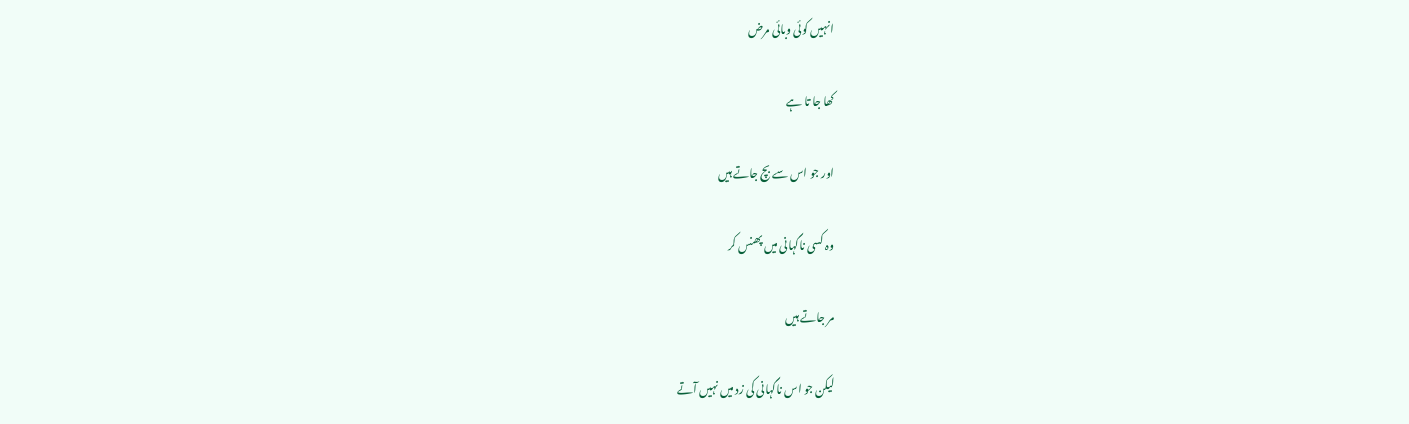انہیں کوئی وبائی مرض

کھا جا تا ہے

اور جو اس سے بچ جاتے ہیں

وہ کسی ناگہانی میں پھنس کر

مر جاتے ہیں

لیکن جو اس ناگہانی کی زد میں نہیں آتے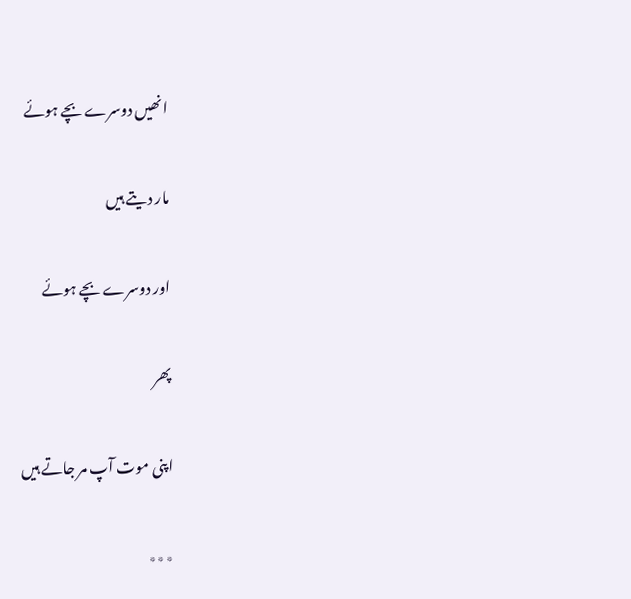انھیں دوسرے بچے ہوئے

مار دیتے ہیں

اور دوسرے بچے ہوئے

پھر

اپنی موت آپ مر جاتے ہیں

٭٭٭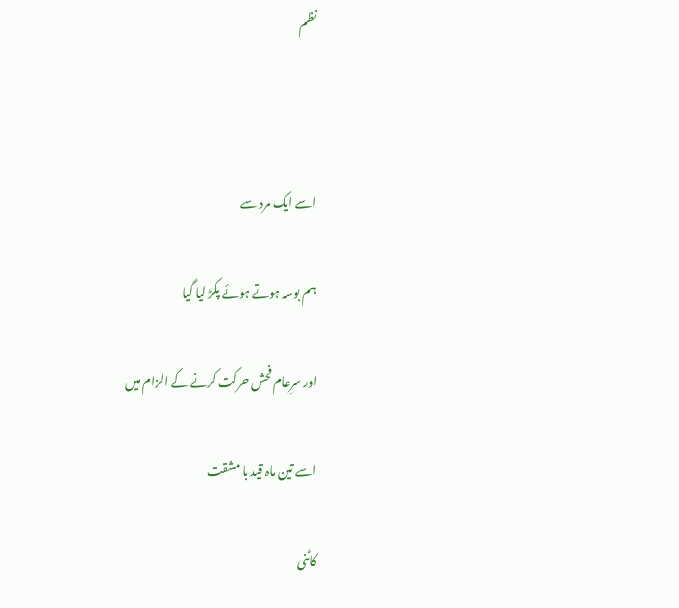نظم



اسے ایک مرد سے

ہم بوسہ ہوتے ہوئے پکڑ لیا گیا

اور سرِعام فحش حرکت کرنے کے الزام میں

اسے تین ماہ قید با مشقت

کاٹنی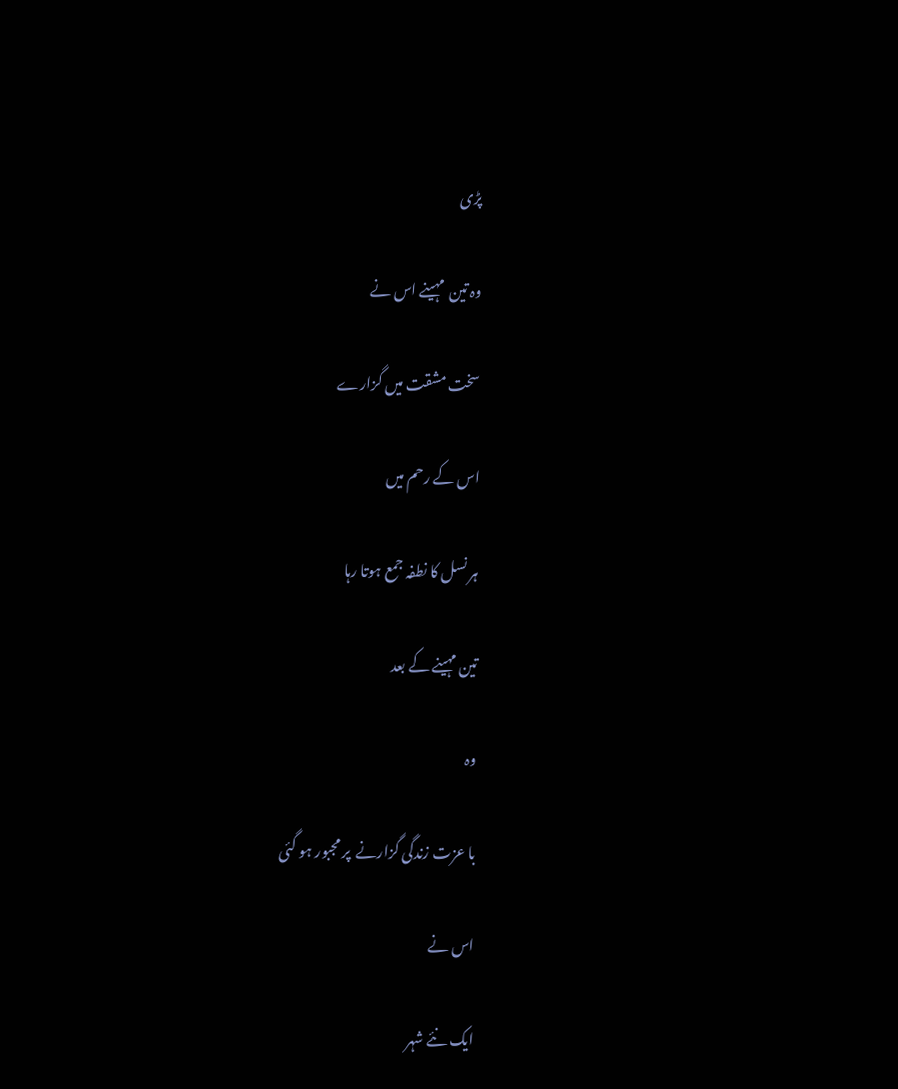پڑی

وہ تین  مہینے اس نے

سخت مشقت میں گزارے

اس کے رحم میں

ہر نسل کا نطفہ جمع ہوتا رہا

تین مہینے کے بعد

وہ

با عزت زندگی گزارنے  پر مجبور ہو گئی

اس نے

ایک نئے شہر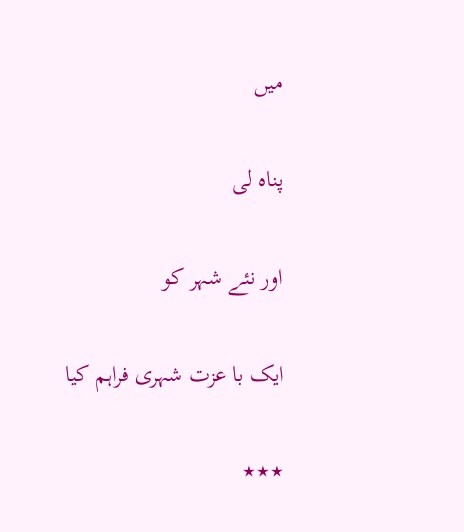میں

پناہ لی

اور نئے شہر کو

ایک با عزت شہری فراہم کیا

٭٭٭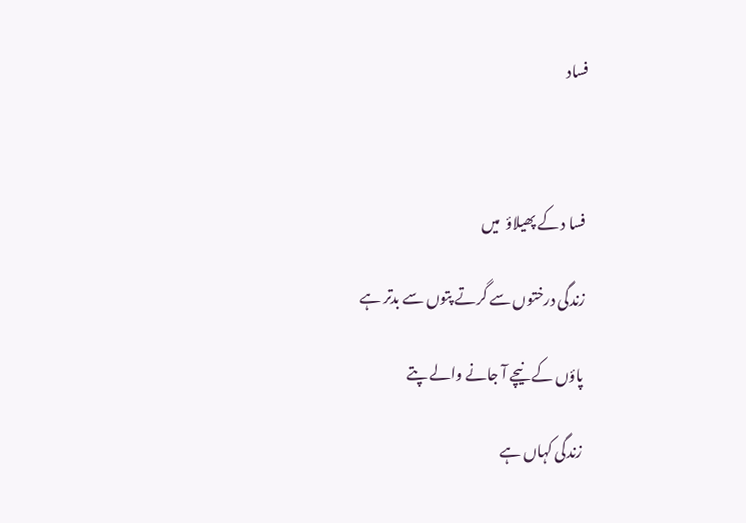فساد



فسا د کے پھیلاؤ  میں

زندگی درختوں سے گرتے پتوں سے بدتر ہے

پاؤں کے نیچے آ جانے والے پتے

زندگی کہاں ہے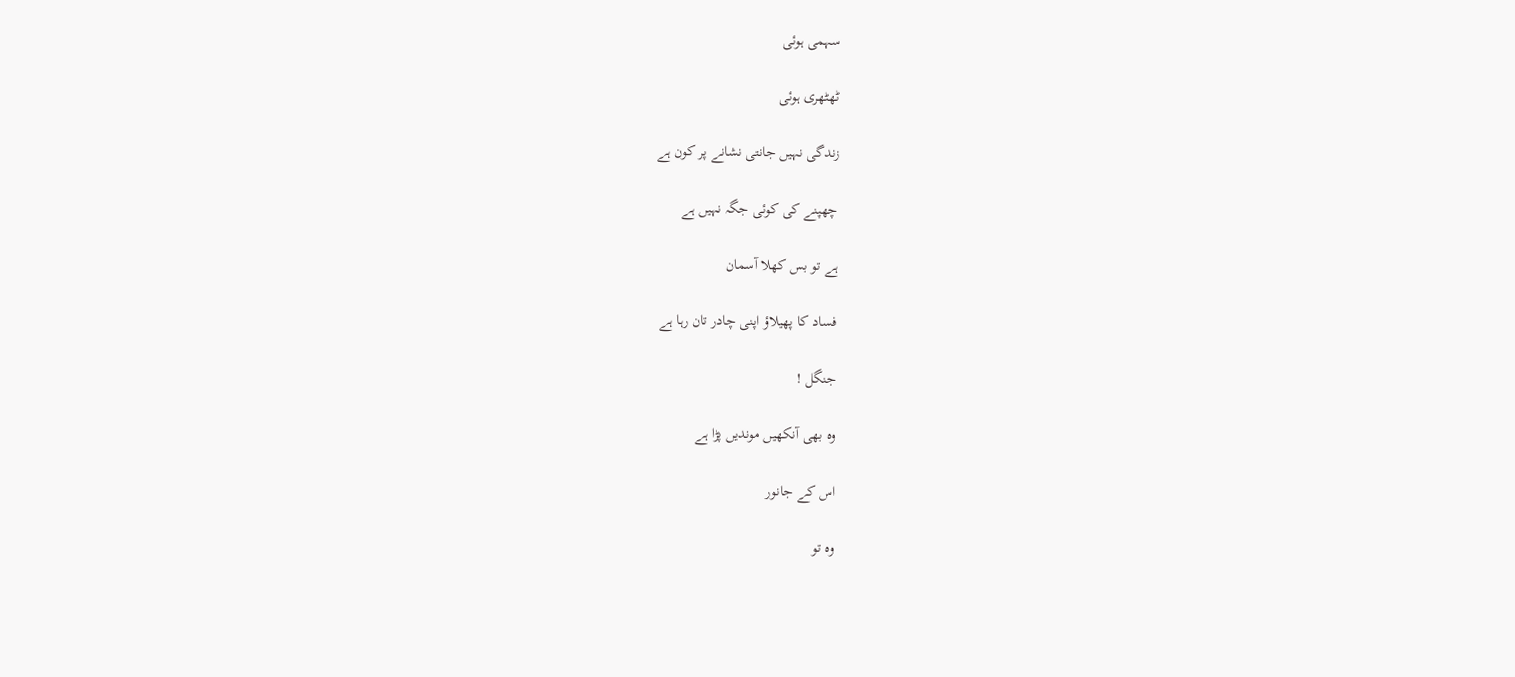سہمی ہوئی

ٹھٹھری ہوئی

زندگی نہیں جانتی نشانے پر کون ہے

چھپنے کی کوئی جگہ نہیں ہے

ہے تو بس کھلا آسمان

فساد کا پھیلاؤ اپنی چادر تان رہا ہے

جنگل !

وہ بھی آنکھیں موندیں پڑا ہے

اس کے جانور

وہ تو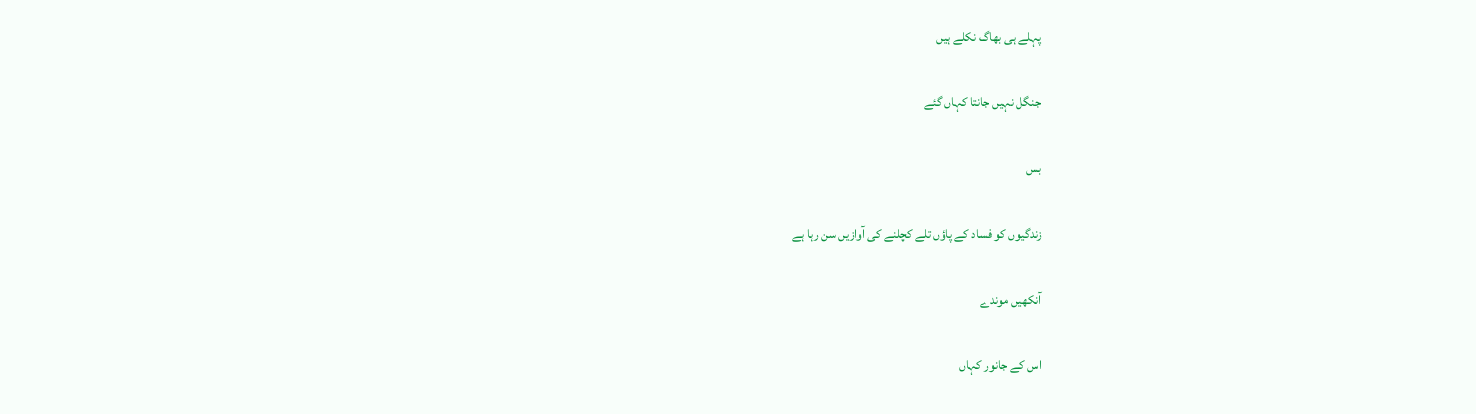پہلے ہی بھاگ نکلے ہیں

جنگل نہیں جانتا کہاں گئے

بس

زندگیوں کو فساد کے پاؤں تلے کچلنے کی آوازیں سن رہا ہے

آنکھیں موندے

اس کے جانور کہاں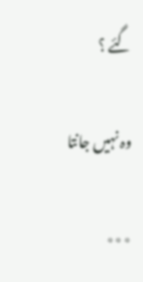گئے ؟

وہ نہیں جانتا

٭٭٭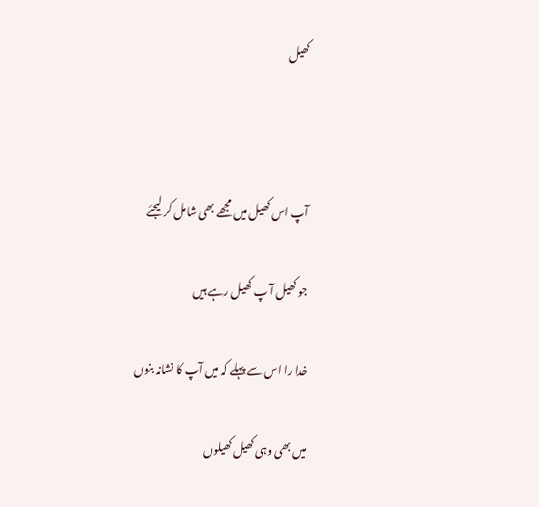کھیل



آپ اس کھیل میں مجھے بھی شامل کر لیجئے

جو کھیل آ پ کھیل رہے ہیں

خدا را اس سے پہلے کہ میں آپ کا نشانہ بنوں

میں بھی وہی کھیل کھیلوں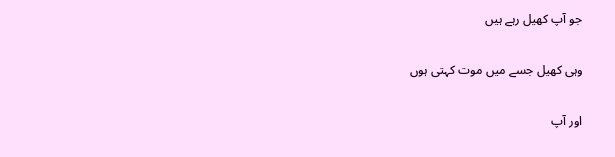جو آپ کھیل رہے ہیں

وہی کھیل جسے میں موت کہتی ہوں

اور آپ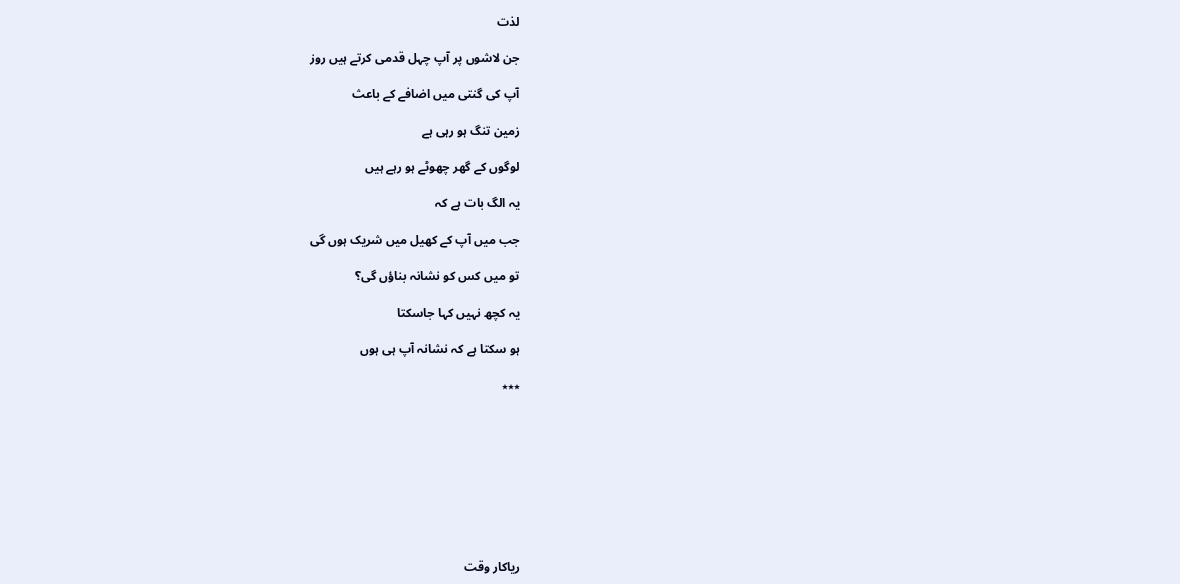لذت

جن لاشوں پر آپ چہل قدمی کرتے ہیں روز

آپ کی گنتی میں اضافے کے باعث

زمین تنگ ہو رہی ہے

لوگوں کے گھر چھوٹے ہو رہے ہیں

یہ الگ بات ہے کہ

جب میں آپ کے کھیل میں شریک ہوں گی

تو میں کس کو نشانہ بناؤں گی؟

یہ کچھ نہیں کہا جاسکتا

ہو سکتا ہے کہ نشانہ آپ ہی ہوں

٭٭٭









ریاکار وقت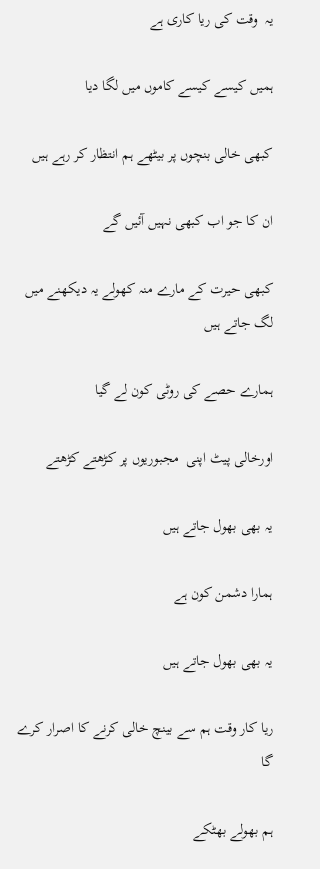یہ  وقت کی ریا کاری ہے

ہمیں کیسے کیسے کاموں میں لگا دیا

کبھی خالی بنچوں پر بیٹھے ہم انتظار کر رہے ہیں

ان کا جو اب کبھی نہیں آئیں گے

کبھی حیرت کے مارے منہ کھولے یہ دیکھنے میں لگ جاتے ہیں

ہمارے حصے کی روٹی کون لے گیا

اورخالی پیٹ اپنی  مجبوریوں پر کڑھتے کڑھتے

یہ بھی بھول جاتے ہیں

ہمارا دشمن کون ہے

یہ بھی بھول جاتے ہیں

ریا کار وقت ہم سے بینچ خالی کرنے کا اصرار کرے گا

ہم بھولے بھٹکے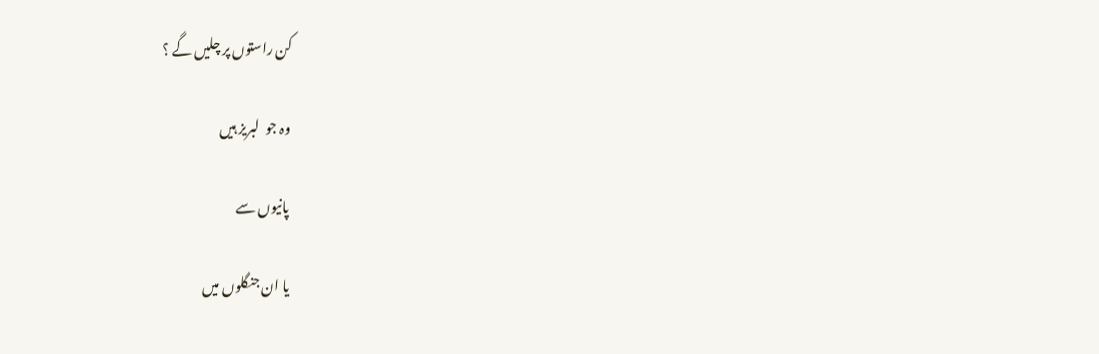کن راستوں پر چلیں گے ؟

وہ جو  لبریز ہیں

پانیوں سے

یا ان جنگلوں میں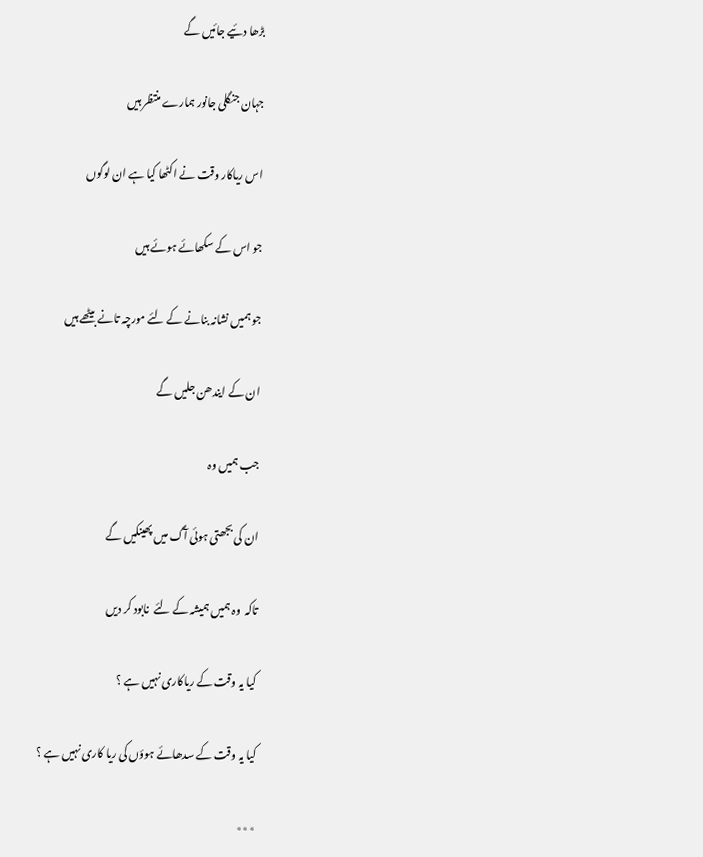بڑھا دئیے جائیں گے

جہان جنگلی جانور ہمارے منتظر ہیں

اس ریاکار وقت نے اکٹھا کیا ہے ان لوگوں

جو اس کے سکھائے ہوئے ہیں

جو ہمیں نشانہ بنانے کے لئے مورچہ تانے بیٹھے ہیں

ان کے ایندھن جلیں گے

جب ہمیں وہ

ان کی بجھتی ہوئی آگ میں پھینکیں گے

تاکہ  وہ ہمیں ہمیشہ کے لئے  نابود کر دیں

کیا یہ وقت کے ریاکاری نہیں ہے ؟

کیا یہ وقت کے سدھائے ہوؤں کی ریا کاری نہیں ہے ؟

٭٭٭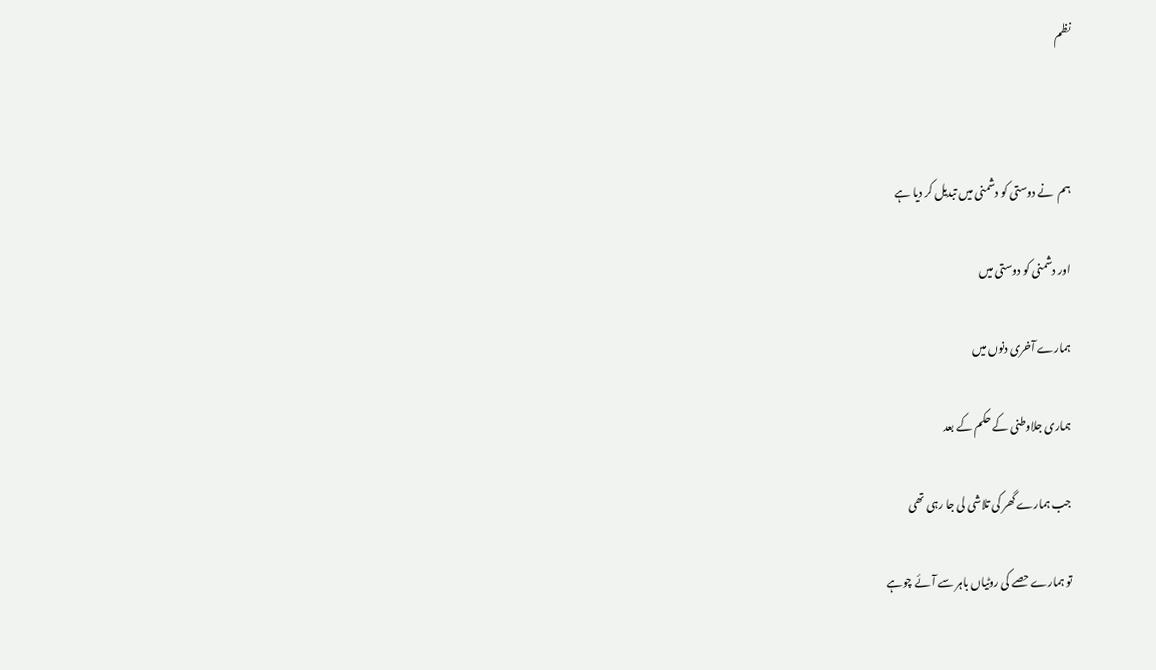نظم



ہم  نے دوستی کو دشمنی میں تبدیل کر دیا ہے

اور دشمنی کو دوستی میں

ہمارے آخری دنوں میں

ہماری جلاوطنی کے حکم کے بعد

جب ہمارے گھر کی تلاشی لی جا رہی تھی

تو ہمارے حصے کی روٹیاں باہر سے آئے چوہے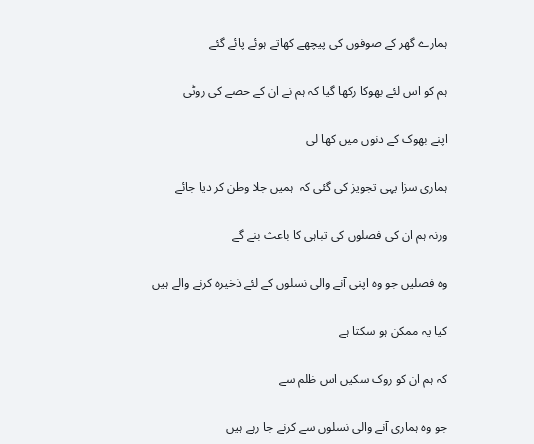ہمارے گھر کے صوفوں کی پیچھے کھاتے ہوئے پائے گئے

ہم کو اس لئے بھوکا رکھا گیا کہ ہم نے ان کے حصے کی روٹی

اپنے بھوک کے دنوں میں کھا لی

ہماری سزا یہی تجویز کی گئی کہ  ہمیں جلا وطن کر دیا جائے

ورنہ ہم ان کی فصلوں کی تباہی کا باعث بنے گے

وہ فصلیں جو وہ اپنی آنے والی نسلوں کے لئے ذخیرہ کرنے والے ہیں

کیا یہ ممکن ہو سکتا ہے

کہ ہم ان کو روک سکیں اس ظلم سے

جو وہ ہماری آنے والی نسلوں سے کرنے جا رہے ہیں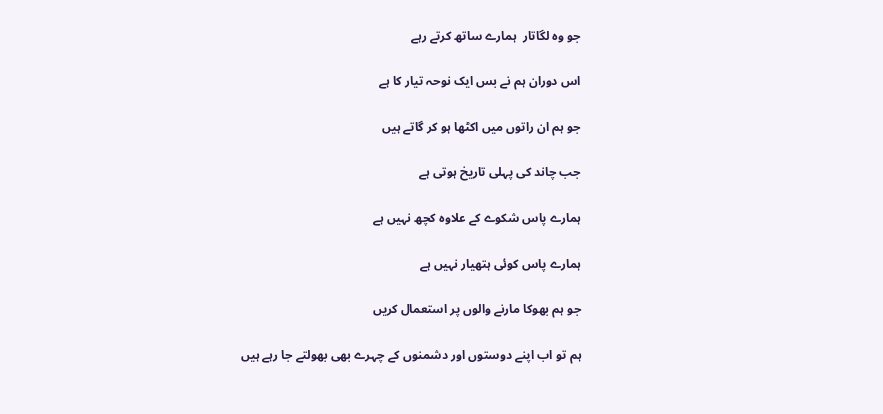جو وہ لگاتار  ہمارے ساتھ کرتے رہے

اس دوران ہم نے بس ایک نوحہ تیار کا ہے

جو ہم ان راتوں میں اکٹھا ہو کر گاتے ہیں

جب چاند کی پہلی تاریخ ہوتی ہے

ہمارے پاس شکوے کے علاوہ کچھ نہیں ہے

ہمارے پاس کوئی ہتھیار نہیں ہے

جو ہم بھوکا مارنے والوں پر استعمال کریں

ہم تو اب اپنے دوستوں اور دشمنوں کے چہرے بھی بھولتے جا رہے ہیں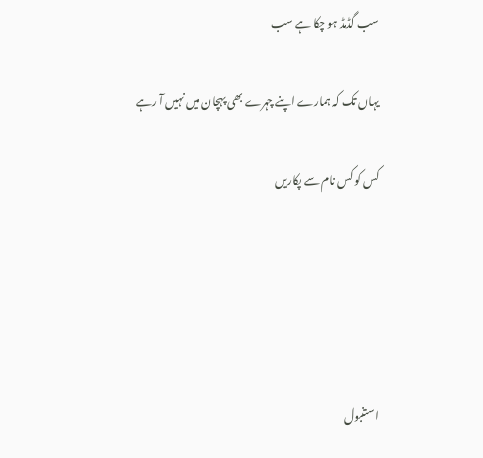سب گڈمڈ ہو چکا ہے سب

یہاں تک کہ ہمارے اپنے چہرے بھی پہچان میں نہیں آ رہے

کس کو کس نام سے پکاریں





استنبول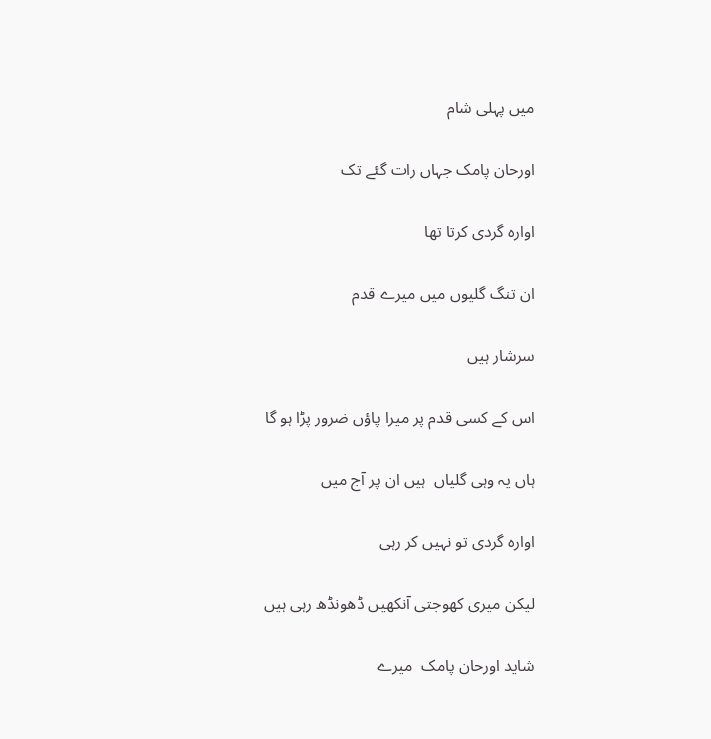میں پہلی شام

اورحان پامک جہاں رات گئے تک

اوارہ گردی کرتا تھا

ان تنگ گلیوں میں میرے قدم

سرشار ہیں

اس کے کسی قدم پر میرا پاؤں ضرور پڑا ہو گا

ہاں یہ وہی گلیاں  ہیں ان پر آج میں

اوارہ گردی تو نہیں کر رہی

لیکن میری کھوجتی آنکھیں ڈھونڈھ رہی ہیں

شاید اورحان پامک  میرے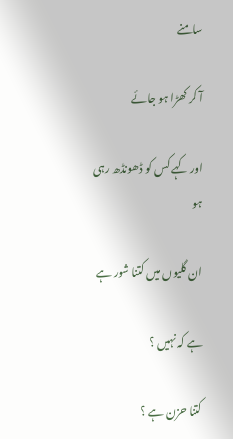سامنے

آ کر کھڑا ہو جائے

اور کہے کس کو ڈھونڈھ رہی ہو

ان گلیوں میں کتنا شور ہے

ہے کہ نہیں ؟

کتنا حزن ہے ؟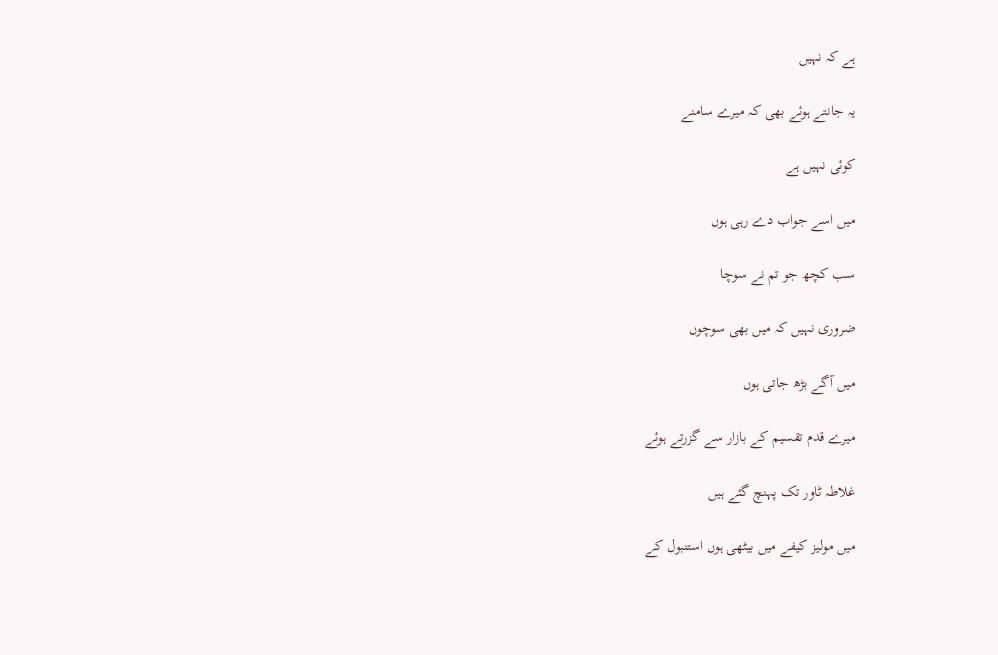ہے کہ نہیں

یہ جانتے ہوئے بھی کہ میرے سامنے

کوئی نہیں ہے

میں اسے جواب دے رہی ہوں

سب کچھ جو تم نے سوچا

ضروری نہیں کہ میں بھی سوچوں

میں آگے بڑھ جاتی ہوں

میرے قدم تقسیم کے بازار سے گزرتے ہوئے

غلاطہ ٹاور تک پہنچ گئے ہیں

میں مولیز کیفے میں بیٹھی ہوں استنبول کے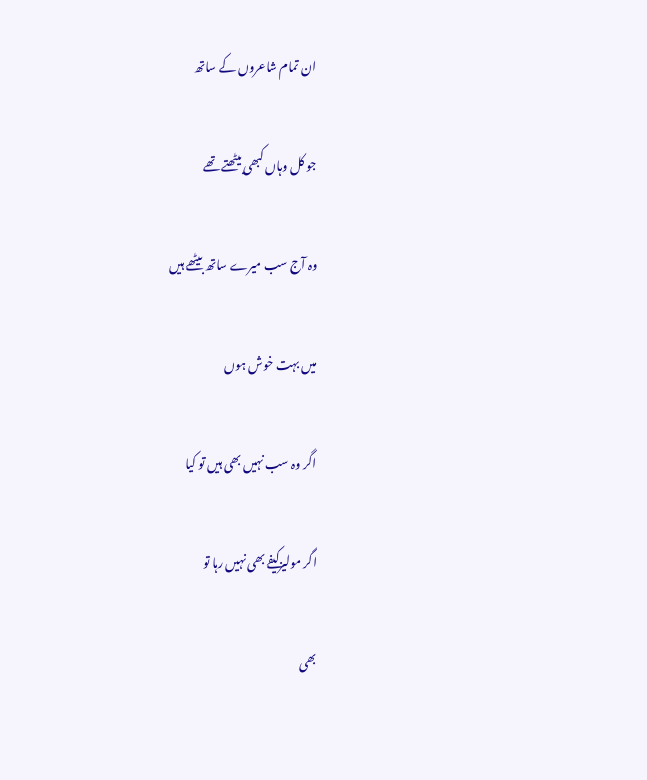ان تمام شاعروں کے ساتھ

جو کل وہاں کبھی بیٹھتے تھے

وہ آج سب میرے ساتھ بیٹھے ہیں

میں بہت خوش ہوں

اگر وہ سب نہیں بھی ہیں تو کیا

اگر مولیزکیفے بھی نہیں رہا تو

بھی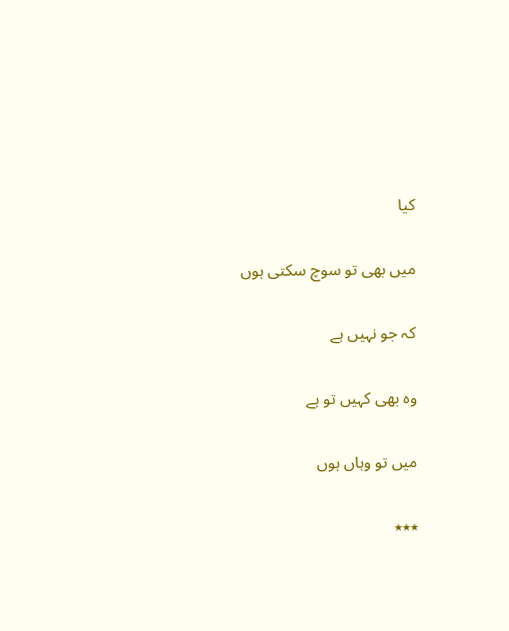کیا

میں بھی تو سوچ سکتی ہوں

کہ جو نہیں ہے

وہ بھی کہیں تو ہے

میں تو وہاں ہوں

٭٭٭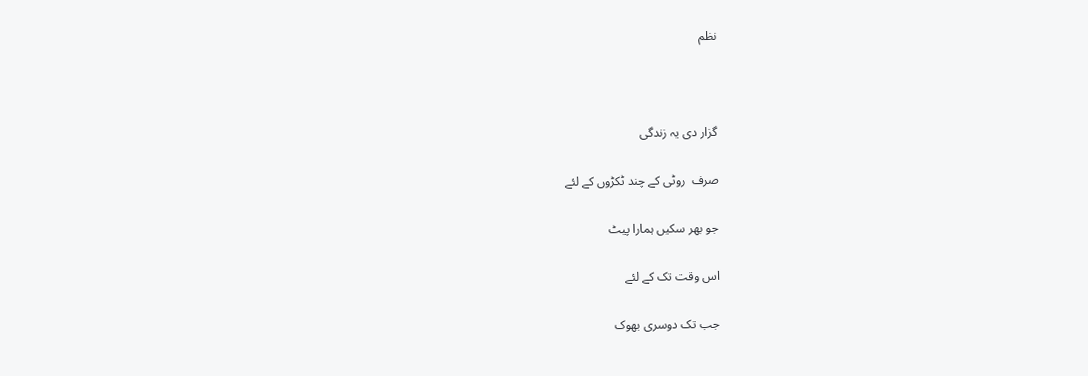نظم



گزار دی یہ زندگی

صرف  روٹی کے چند ٹکڑوں کے لئے

جو بھر سکیں ہمارا پیٹ

اس وقت تک کے لئے

جب تک دوسری بھوک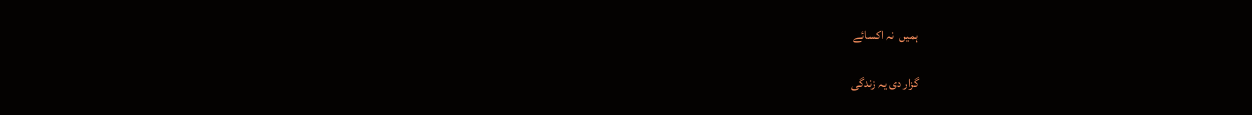ہمیں  نہ اکسائے

گزار دی یہ زندگی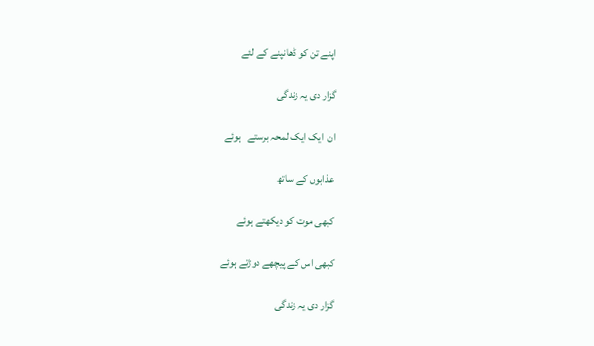اپنے تن کو ڈھانپنے کے لئے

گزار دی یہ زندگی

ان  ایک ایک لمحہ برستے   ہوئے

عذابوں کے ساتھ

کبھی موت کو دیکھتے ہوئے

کبھی اس کے پیچھے دوڑتے ہوئے

گزار دی یہ زندگی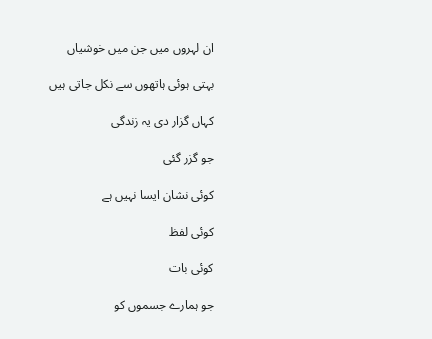ان لہروں میں جن میں خوشیاں

بہتی ہوئی ہاتھوں سے نکل جاتی ہیں

کہاں گزار دی یہ زندگی

جو گزر گئی

کوئی نشان ایسا نہیں ہے

کوئی لفظ

کوئی بات

جو ہمارے جسموں کو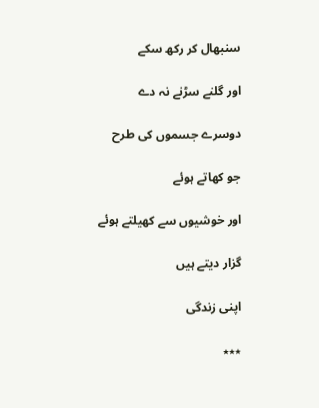سنبھال کر رکھ سکے

اور گلنے سڑنے نہ دے

دوسرے جسموں کی طرح

جو کھاتے ہوئے

اور خوشیوں سے کھیلتے ہوئے

گزار دیتے ہیں

اپنی زندگی

٭٭٭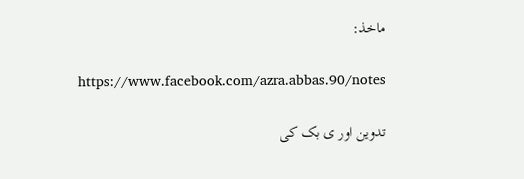ماخذ:

https://www.facebook.com/azra.abbas.90/notes

تدوین اور ی بک کی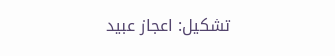تشکیل: اعجاز عبید